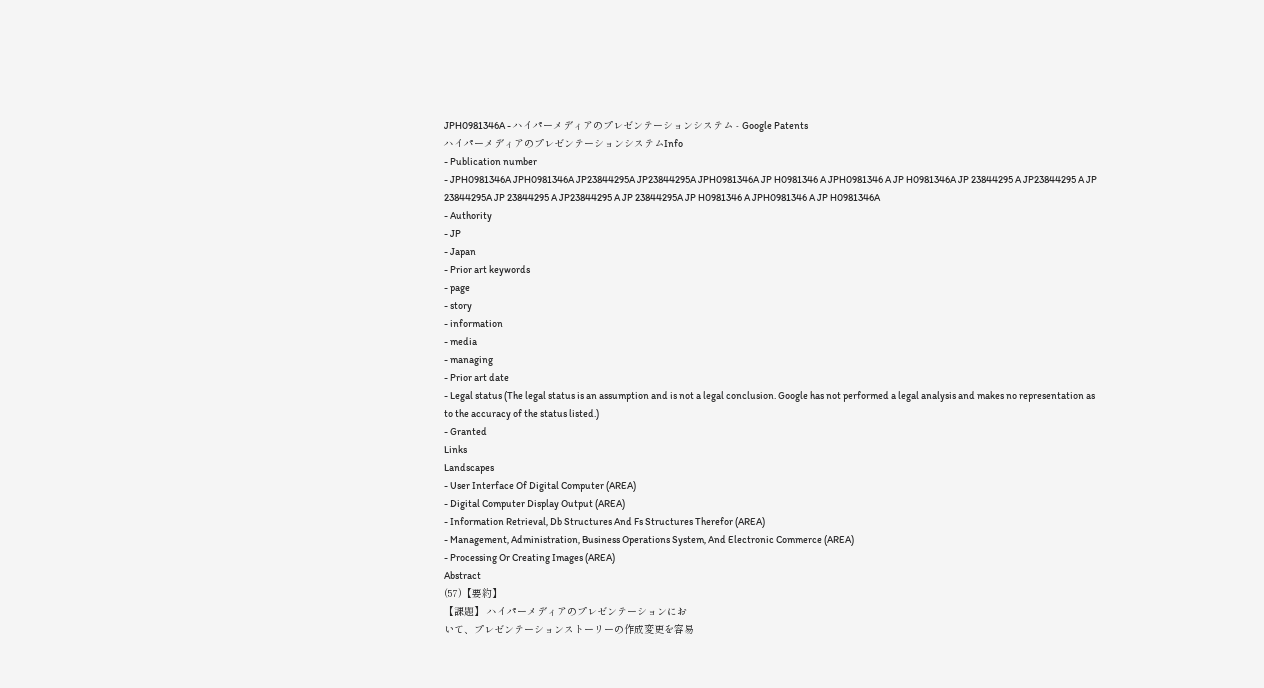JPH0981346A - ハイパーメディアのプレゼンテーションシステム - Google Patents
ハイパーメディアのプレゼンテーションシステムInfo
- Publication number
- JPH0981346A JPH0981346A JP23844295A JP23844295A JPH0981346A JP H0981346 A JPH0981346 A JP H0981346A JP 23844295 A JP23844295 A JP 23844295A JP 23844295 A JP23844295 A JP 23844295A JP H0981346 A JPH0981346 A JP H0981346A
- Authority
- JP
- Japan
- Prior art keywords
- page
- story
- information
- media
- managing
- Prior art date
- Legal status (The legal status is an assumption and is not a legal conclusion. Google has not performed a legal analysis and makes no representation as to the accuracy of the status listed.)
- Granted
Links
Landscapes
- User Interface Of Digital Computer (AREA)
- Digital Computer Display Output (AREA)
- Information Retrieval, Db Structures And Fs Structures Therefor (AREA)
- Management, Administration, Business Operations System, And Electronic Commerce (AREA)
- Processing Or Creating Images (AREA)
Abstract
(57)【要約】
【課題】 ハイパーメディアのプレゼンテーションにお
いて、プレゼンテーションストーリーの作成変更を容易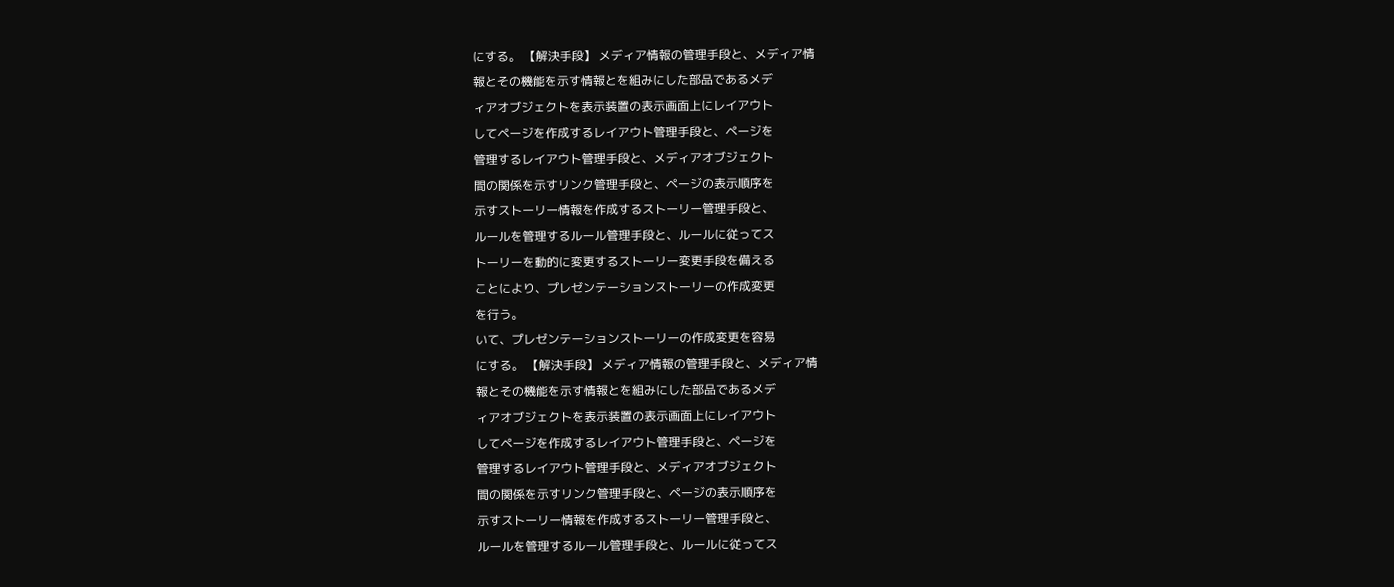にする。 【解決手段】 メディア情報の管理手段と、メディア情
報とその機能を示す情報とを組みにした部品であるメデ
ィアオブジェクトを表示装置の表示画面上にレイアウト
してページを作成するレイアウト管理手段と、ページを
管理するレイアウト管理手段と、メディアオブジェクト
間の関係を示すリンク管理手段と、ページの表示順序を
示すストーリー情報を作成するストーリー管理手段と、
ルールを管理するルール管理手段と、ルールに従ってス
トーリーを動的に変更するストーリー変更手段を備える
ことにより、プレゼンテーションストーリーの作成変更
を行う。
いて、プレゼンテーションストーリーの作成変更を容易
にする。 【解決手段】 メディア情報の管理手段と、メディア情
報とその機能を示す情報とを組みにした部品であるメデ
ィアオブジェクトを表示装置の表示画面上にレイアウト
してページを作成するレイアウト管理手段と、ページを
管理するレイアウト管理手段と、メディアオブジェクト
間の関係を示すリンク管理手段と、ページの表示順序を
示すストーリー情報を作成するストーリー管理手段と、
ルールを管理するルール管理手段と、ルールに従ってス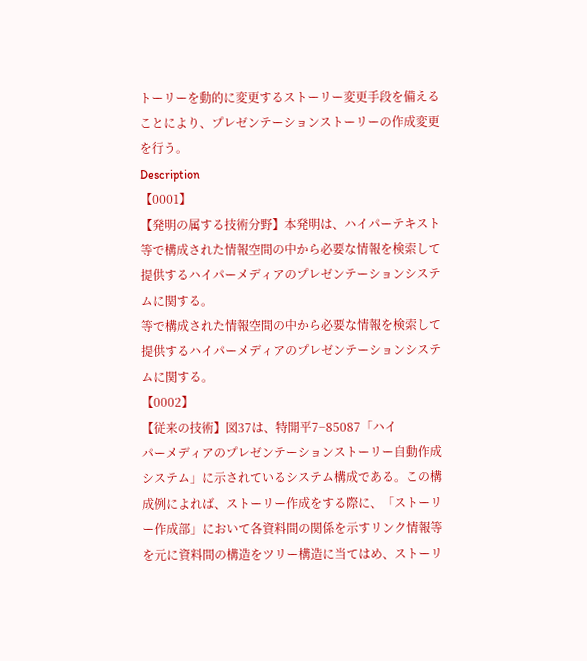トーリーを動的に変更するストーリー変更手段を備える
ことにより、プレゼンテーションストーリーの作成変更
を行う。
Description
【0001】
【発明の属する技術分野】本発明は、ハイパーテキスト
等で構成された情報空間の中から必要な情報を検索して
提供するハイパーメディアのプレゼンテーションシステ
ムに関する。
等で構成された情報空間の中から必要な情報を検索して
提供するハイパーメディアのプレゼンテーションシステ
ムに関する。
【0002】
【従来の技術】図37は、特開平7−85087「ハイ
パーメディアのプレゼンテーションストーリー自動作成
システム」に示されているシステム構成である。この構
成例によれば、ストーリー作成をする際に、「ストーリ
ー作成部」において各資料間の関係を示すリンク情報等
を元に資料間の構造をツリー構造に当てはめ、ストーリ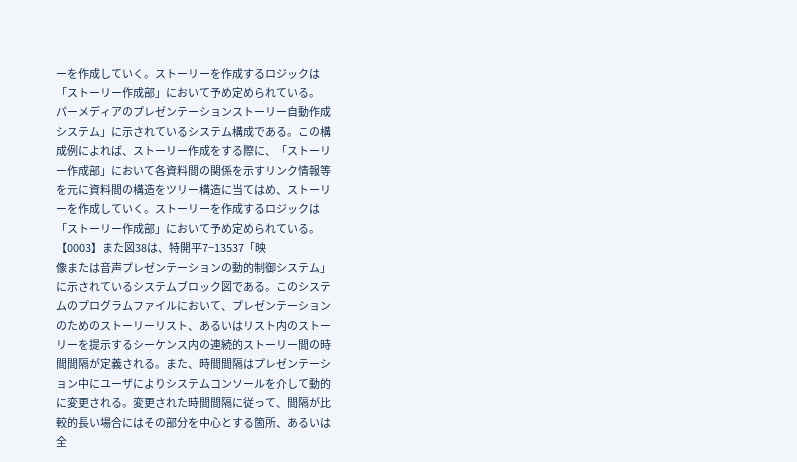ーを作成していく。ストーリーを作成するロジックは
「ストーリー作成部」において予め定められている。
パーメディアのプレゼンテーションストーリー自動作成
システム」に示されているシステム構成である。この構
成例によれば、ストーリー作成をする際に、「ストーリ
ー作成部」において各資料間の関係を示すリンク情報等
を元に資料間の構造をツリー構造に当てはめ、ストーリ
ーを作成していく。ストーリーを作成するロジックは
「ストーリー作成部」において予め定められている。
【0003】また図38は、特開平7−13537「映
像または音声プレゼンテーションの動的制御システム」
に示されているシステムブロック図である。このシステ
ムのプログラムファイルにおいて、プレゼンテーション
のためのストーリーリスト、あるいはリスト内のストー
リーを提示するシーケンス内の連続的ストーリー間の時
間間隔が定義される。また、時間間隔はプレゼンテーシ
ョン中にユーザによりシステムコンソールを介して動的
に変更される。変更された時間間隔に従って、間隔が比
較的長い場合にはその部分を中心とする箇所、あるいは
全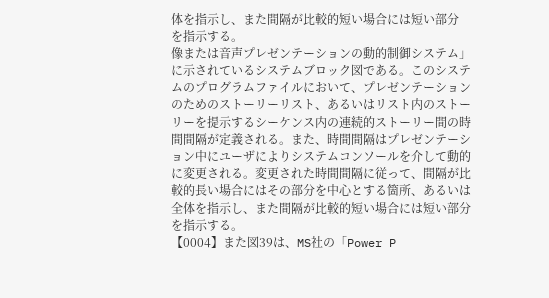体を指示し、また間隔が比較的短い場合には短い部分
を指示する。
像または音声プレゼンテーションの動的制御システム」
に示されているシステムブロック図である。このシステ
ムのプログラムファイルにおいて、プレゼンテーション
のためのストーリーリスト、あるいはリスト内のストー
リーを提示するシーケンス内の連続的ストーリー間の時
間間隔が定義される。また、時間間隔はプレゼンテーシ
ョン中にユーザによりシステムコンソールを介して動的
に変更される。変更された時間間隔に従って、間隔が比
較的長い場合にはその部分を中心とする箇所、あるいは
全体を指示し、また間隔が比較的短い場合には短い部分
を指示する。
【0004】また図39は、MS社の「Power P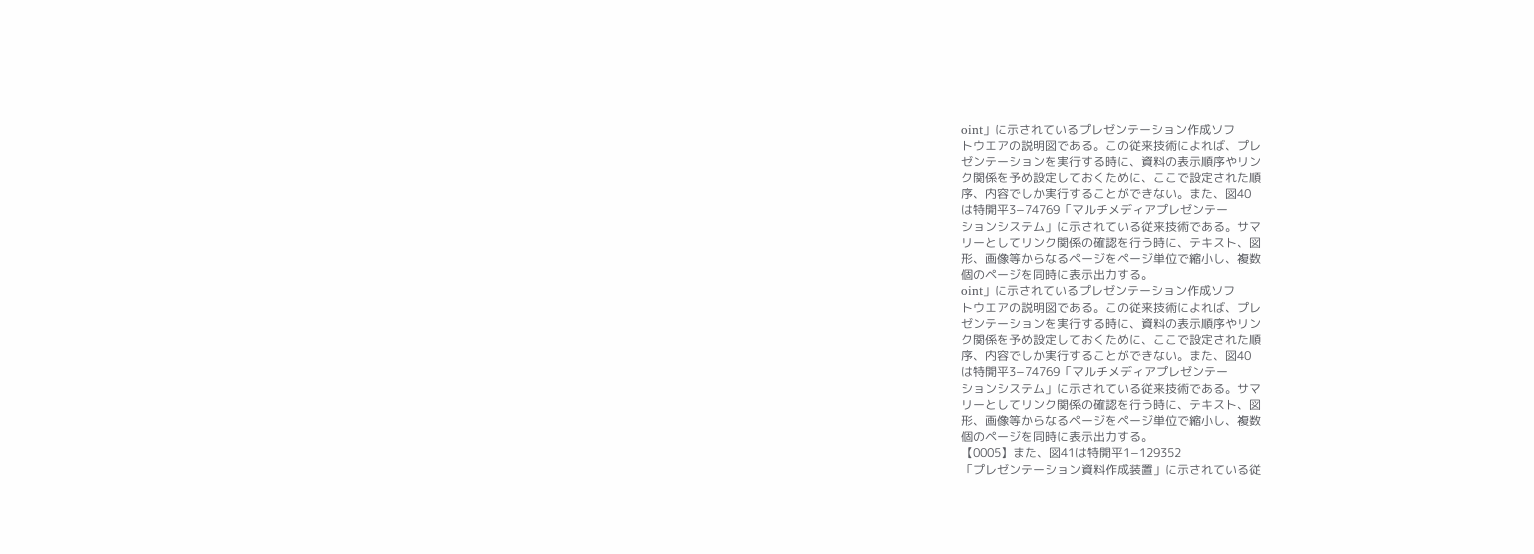oint」に示されているプレゼンテーション作成ソフ
トウエアの説明図である。この従来技術によれば、プレ
ゼンテーションを実行する時に、資料の表示順序やリン
ク関係を予め設定しておくために、ここで設定された順
序、内容でしか実行することができない。また、図40
は特開平3−74769「マルチメディアプレゼンテー
ションシステム」に示されている従来技術である。サマ
リーとしてリンク関係の確認を行う時に、テキスト、図
形、画像等からなるページをページ単位で縮小し、複数
個のページを同時に表示出力する。
oint」に示されているプレゼンテーション作成ソフ
トウエアの説明図である。この従来技術によれば、プレ
ゼンテーションを実行する時に、資料の表示順序やリン
ク関係を予め設定しておくために、ここで設定された順
序、内容でしか実行することができない。また、図40
は特開平3−74769「マルチメディアプレゼンテー
ションシステム」に示されている従来技術である。サマ
リーとしてリンク関係の確認を行う時に、テキスト、図
形、画像等からなるページをページ単位で縮小し、複数
個のページを同時に表示出力する。
【0005】また、図41は特開平1−129352
「プレゼンテーション資料作成装置」に示されている従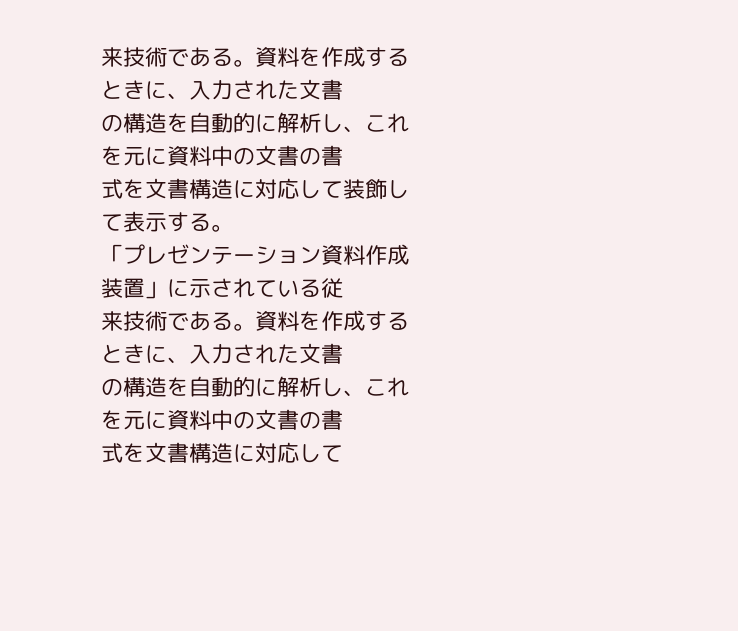来技術である。資料を作成するときに、入力された文書
の構造を自動的に解析し、これを元に資料中の文書の書
式を文書構造に対応して装飾して表示する。
「プレゼンテーション資料作成装置」に示されている従
来技術である。資料を作成するときに、入力された文書
の構造を自動的に解析し、これを元に資料中の文書の書
式を文書構造に対応して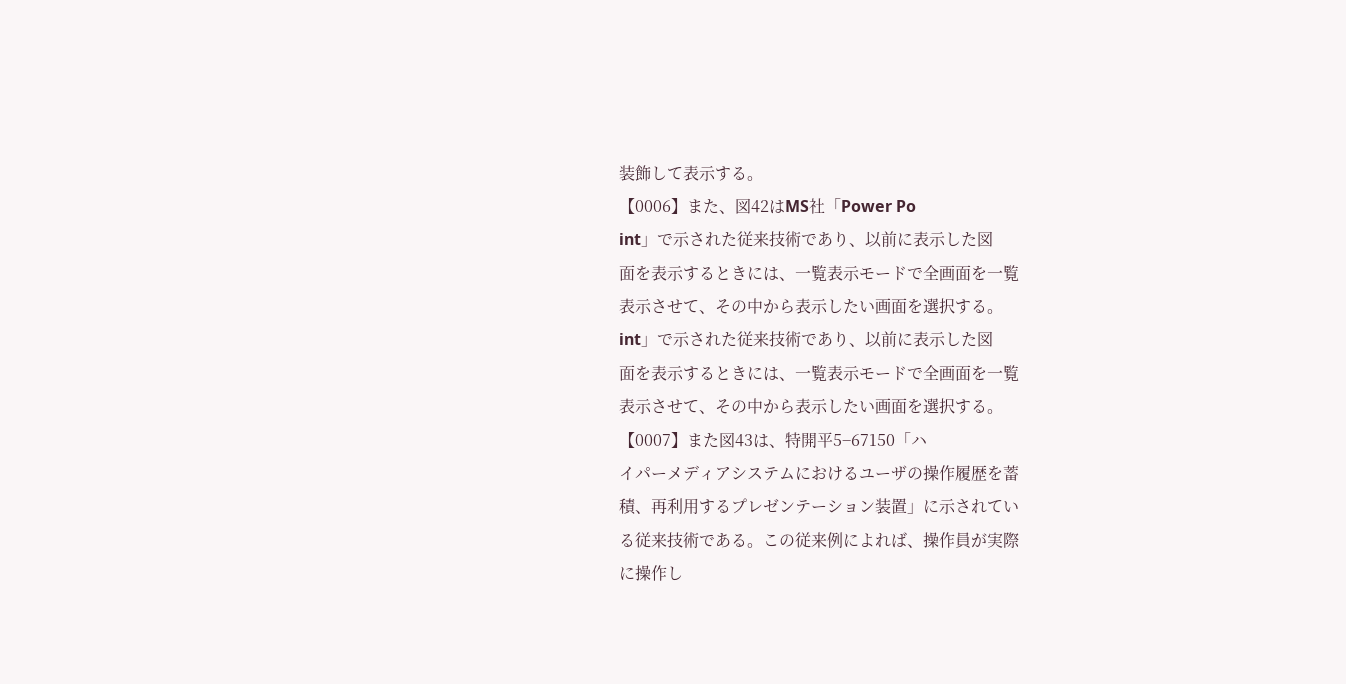装飾して表示する。
【0006】また、図42はMS社「Power Po
int」で示された従来技術であり、以前に表示した図
面を表示するときには、一覧表示モードで全画面を一覧
表示させて、その中から表示したい画面を選択する。
int」で示された従来技術であり、以前に表示した図
面を表示するときには、一覧表示モードで全画面を一覧
表示させて、その中から表示したい画面を選択する。
【0007】また図43は、特開平5−67150「ハ
イパーメディアシステムにおけるユーザの操作履歴を蓄
積、再利用するプレゼンテーション装置」に示されてい
る従来技術である。この従来例によれば、操作員が実際
に操作し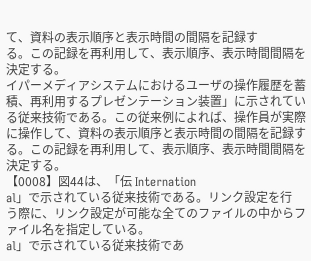て、資料の表示順序と表示時間の間隔を記録す
る。この記録を再利用して、表示順序、表示時間間隔を
決定する。
イパーメディアシステムにおけるユーザの操作履歴を蓄
積、再利用するプレゼンテーション装置」に示されてい
る従来技術である。この従来例によれば、操作員が実際
に操作して、資料の表示順序と表示時間の間隔を記録す
る。この記録を再利用して、表示順序、表示時間間隔を
決定する。
【0008】図44は、「伝 Internation
al」で示されている従来技術である。リンク設定を行
う際に、リンク設定が可能な全てのファイルの中からフ
ァイル名を指定している。
al」で示されている従来技術であ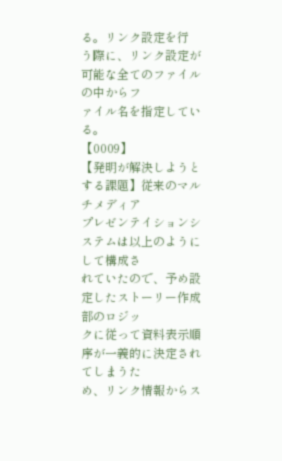る。リンク設定を行
う際に、リンク設定が可能な全てのファイルの中からフ
ァイル名を指定している。
【0009】
【発明が解決しようとする課題】従来のマルチメディア
プレゼンテイションシステムは以上のようにして構成さ
れていたので、予め設定したストーリー作成部のロジッ
クに従って資料表示順序が一義的に決定されてしまうた
め、リンク情報からス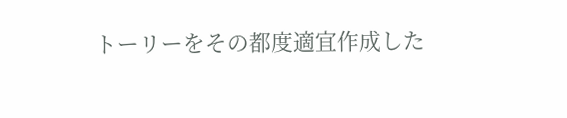トーリーをその都度適宜作成した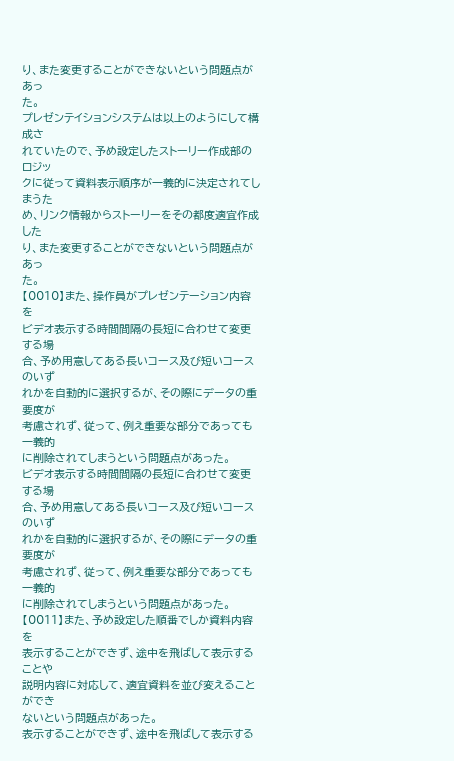り、また変更することができないという問題点があっ
た。
プレゼンテイションシステムは以上のようにして構成さ
れていたので、予め設定したストーリー作成部のロジッ
クに従って資料表示順序が一義的に決定されてしまうた
め、リンク情報からストーリーをその都度適宜作成した
り、また変更することができないという問題点があっ
た。
【0010】また、操作員がプレゼンテーション内容を
ビデオ表示する時間間隔の長短に合わせて変更する場
合、予め用意してある長いコース及び短いコースのいず
れかを自動的に選択するが、その際にデータの重要度が
考慮されず、従って、例え重要な部分であっても一義的
に削除されてしまうという問題点があった。
ビデオ表示する時間間隔の長短に合わせて変更する場
合、予め用意してある長いコース及び短いコースのいず
れかを自動的に選択するが、その際にデータの重要度が
考慮されず、従って、例え重要な部分であっても一義的
に削除されてしまうという問題点があった。
【0011】また、予め設定した順番でしか資料内容を
表示することができず、途中を飛ばして表示することや
説明内容に対応して、適宜資料を並び変えることができ
ないという問題点があった。
表示することができず、途中を飛ばして表示する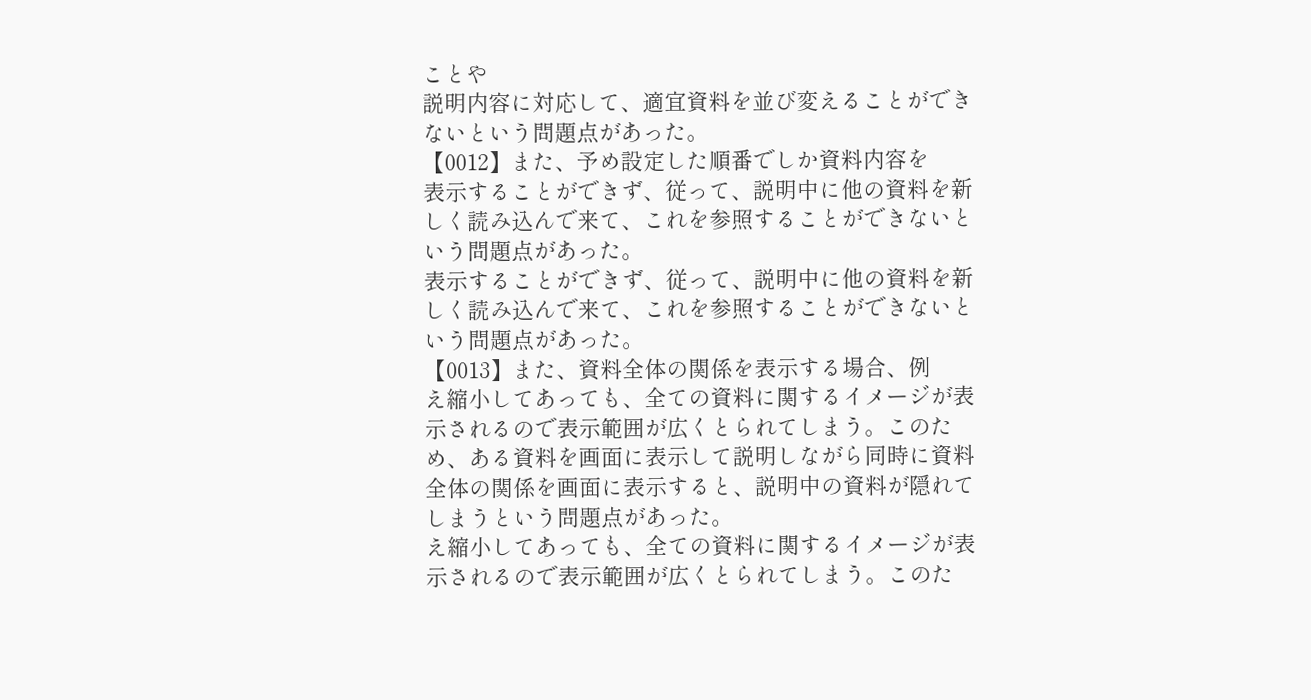ことや
説明内容に対応して、適宜資料を並び変えることができ
ないという問題点があった。
【0012】また、予め設定した順番でしか資料内容を
表示することができず、従って、説明中に他の資料を新
しく読み込んで来て、これを参照することができないと
いう問題点があった。
表示することができず、従って、説明中に他の資料を新
しく読み込んで来て、これを参照することができないと
いう問題点があった。
【0013】また、資料全体の関係を表示する場合、例
え縮小してあっても、全ての資料に関するイメージが表
示されるので表示範囲が広くとられてしまう。このた
め、ある資料を画面に表示して説明しながら同時に資料
全体の関係を画面に表示すると、説明中の資料が隠れて
しまうという問題点があった。
え縮小してあっても、全ての資料に関するイメージが表
示されるので表示範囲が広くとられてしまう。このた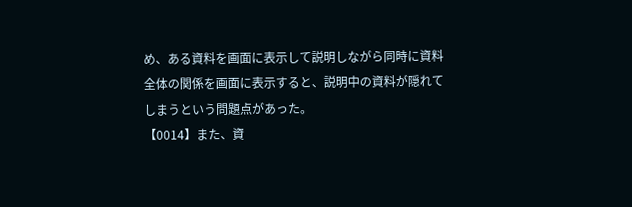め、ある資料を画面に表示して説明しながら同時に資料
全体の関係を画面に表示すると、説明中の資料が隠れて
しまうという問題点があった。
【0014】また、資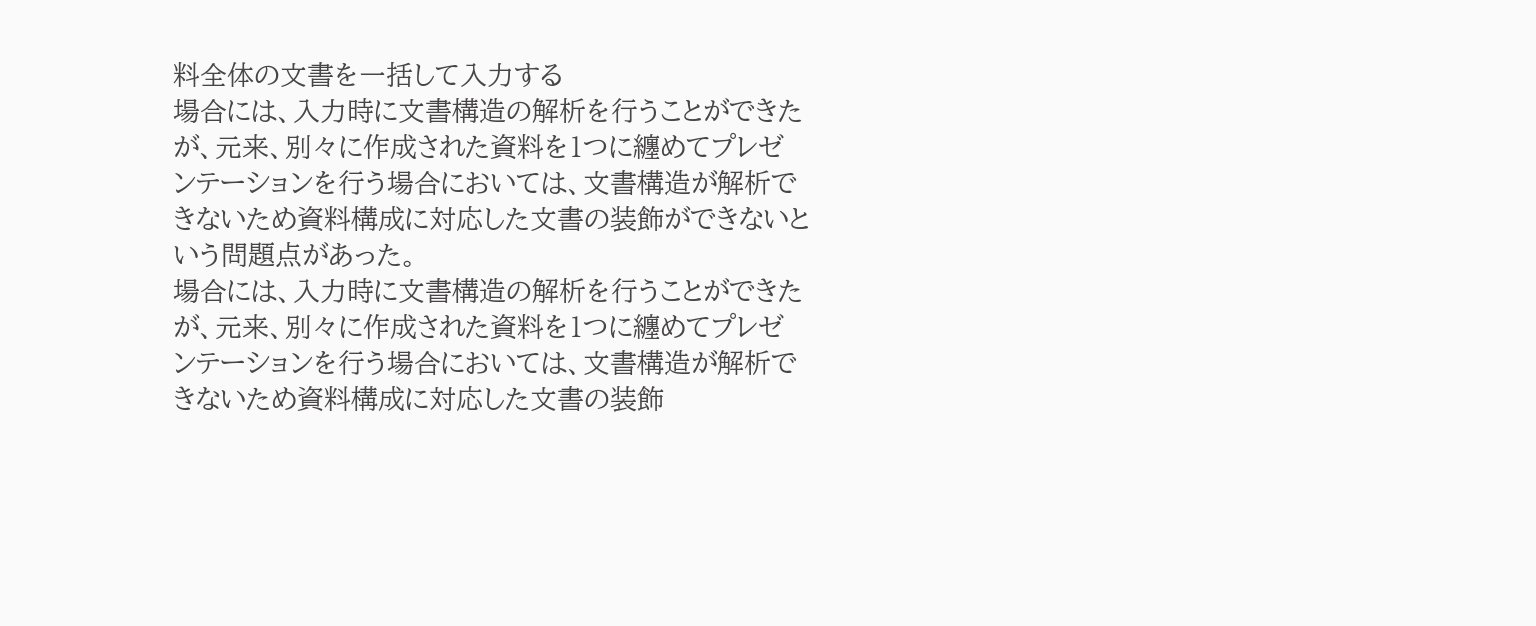料全体の文書を一括して入力する
場合には、入力時に文書構造の解析を行うことができた
が、元来、別々に作成された資料を1つに纏めてプレゼ
ンテーションを行う場合においては、文書構造が解析で
きないため資料構成に対応した文書の装飾ができないと
いう問題点があった。
場合には、入力時に文書構造の解析を行うことができた
が、元来、別々に作成された資料を1つに纏めてプレゼ
ンテーションを行う場合においては、文書構造が解析で
きないため資料構成に対応した文書の装飾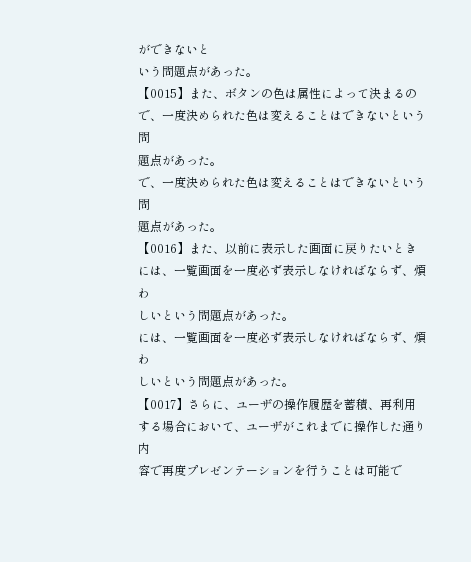ができないと
いう問題点があった。
【0015】また、ボタンの色は属性によって決まるの
で、一度決められた色は変えることはできないという問
題点があった。
で、一度決められた色は変えることはできないという問
題点があった。
【0016】また、以前に表示した画面に戻りたいとき
には、一覧画面を一度必ず表示しなければならず、煩わ
しいという問題点があった。
には、一覧画面を一度必ず表示しなければならず、煩わ
しいという問題点があった。
【0017】さらに、ユーザの操作履歴を蓄積、再利用
する場合において、ユーザがこれまでに操作した通り内
容で再度プレゼンテーションを行うことは可能で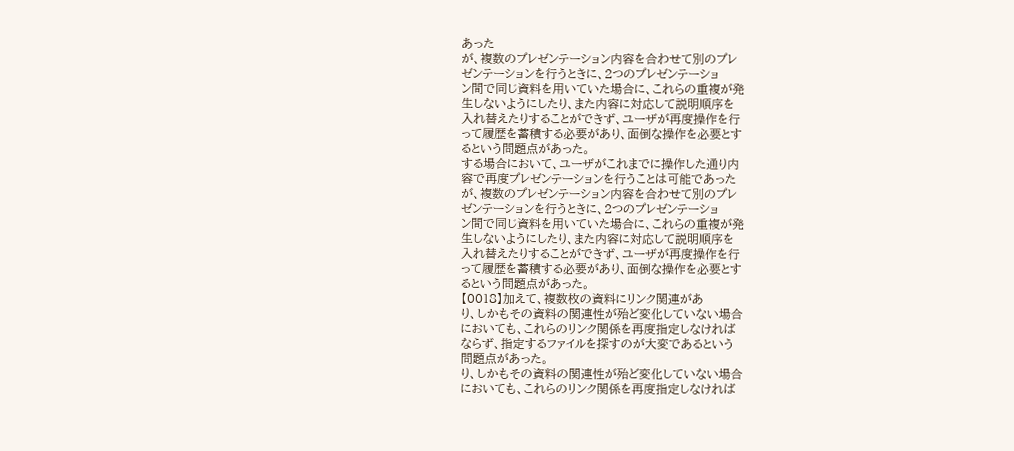あった
が、複数のプレゼンテーション内容を合わせて別のプレ
ゼンテーションを行うときに、2つのプレゼンテーショ
ン間で同じ資料を用いていた場合に、これらの重複が発
生しないようにしたり、また内容に対応して説明順序を
入れ替えたりすることができず、ユーザが再度操作を行
って履歴を蓄積する必要があり、面倒な操作を必要とす
るという問題点があった。
する場合において、ユーザがこれまでに操作した通り内
容で再度プレゼンテーションを行うことは可能であった
が、複数のプレゼンテーション内容を合わせて別のプレ
ゼンテーションを行うときに、2つのプレゼンテーショ
ン間で同じ資料を用いていた場合に、これらの重複が発
生しないようにしたり、また内容に対応して説明順序を
入れ替えたりすることができず、ユーザが再度操作を行
って履歴を蓄積する必要があり、面倒な操作を必要とす
るという問題点があった。
【0018】加えて、複数枚の資料にリンク関連があ
り、しかもその資料の関連性が殆ど変化していない場合
においても、これらのリンク関係を再度指定しなければ
ならず、指定するファイルを探すのが大変であるという
問題点があった。
り、しかもその資料の関連性が殆ど変化していない場合
においても、これらのリンク関係を再度指定しなければ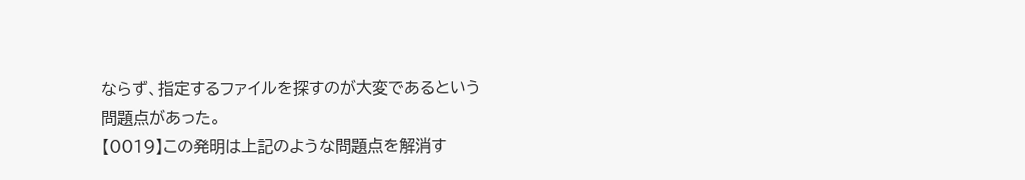ならず、指定するファイルを探すのが大変であるという
問題点があった。
【0019】この発明は上記のような問題点を解消す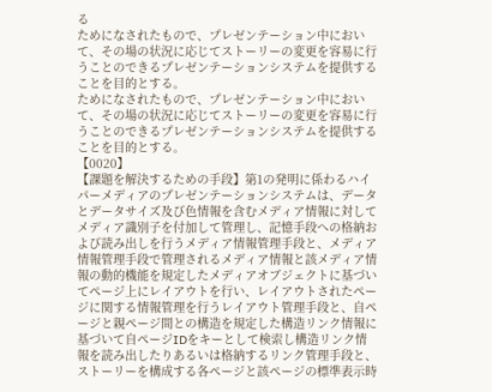る
ためになされたもので、プレゼンテーション中におい
て、その場の状況に応じてストーリーの変更を容易に行
うことのできるプレゼンテーションシステムを提供する
ことを目的とする。
ためになされたもので、プレゼンテーション中におい
て、その場の状況に応じてストーリーの変更を容易に行
うことのできるプレゼンテーションシステムを提供する
ことを目的とする。
【0020】
【課題を解決するための手段】第1の発明に係わるハイ
パーメディアのプレゼンテーションシステムは、データ
とデータサイズ及び色情報を含むメディア情報に対して
メディア識別子を付加して管理し、記憶手段への格納お
よび読み出しを行うメディア情報管理手段と、メディア
情報管理手段で管理されるメディア情報と該メディア情
報の動的機能を規定したメディアオブジェクトに基づい
てページ上にレイアウトを行い、レイアウトされたペー
ジに関する情報管理を行うレイアウト管理手段と、自ペ
ージと親ページ間との構造を規定した構造リンク情報に
基づいて自ページIDをキーとして検索し構造リンク情
報を読み出したりあるいは格納するリンク管理手段と、
ストーリーを構成する各ページと該ページの標準表示時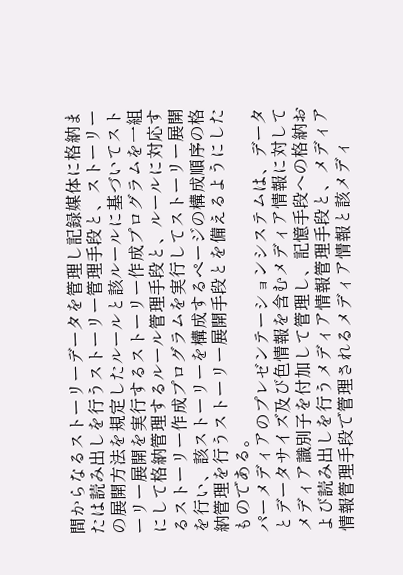間からなるストーリーデータを管理し記録媒体に格納ま
たは読み出しを行うストーリー管理手段と、ストーリー
の展開方法を規定したルールと該ルールに基づいてスト
ーリー展開を実行するストーリー作成プログラムを一組
にして格納管理するルール管理手段と、ルールに対応す
るストーリー作成プログラムを実行してストーリー展開
を行い、該ストーリーを構成するページの構成順序の格
納管理を行うストーリー展開手段とを備えるようにした
ものである。
パーメディアのプレゼンテーションシステムは、データ
とデータサイズ及び色情報を含むメディア情報に対して
メディア識別子を付加して管理し、記憶手段への格納お
よび読み出しを行うメディア情報管理手段と、メディア
情報管理手段で管理されるメディア情報と該メディ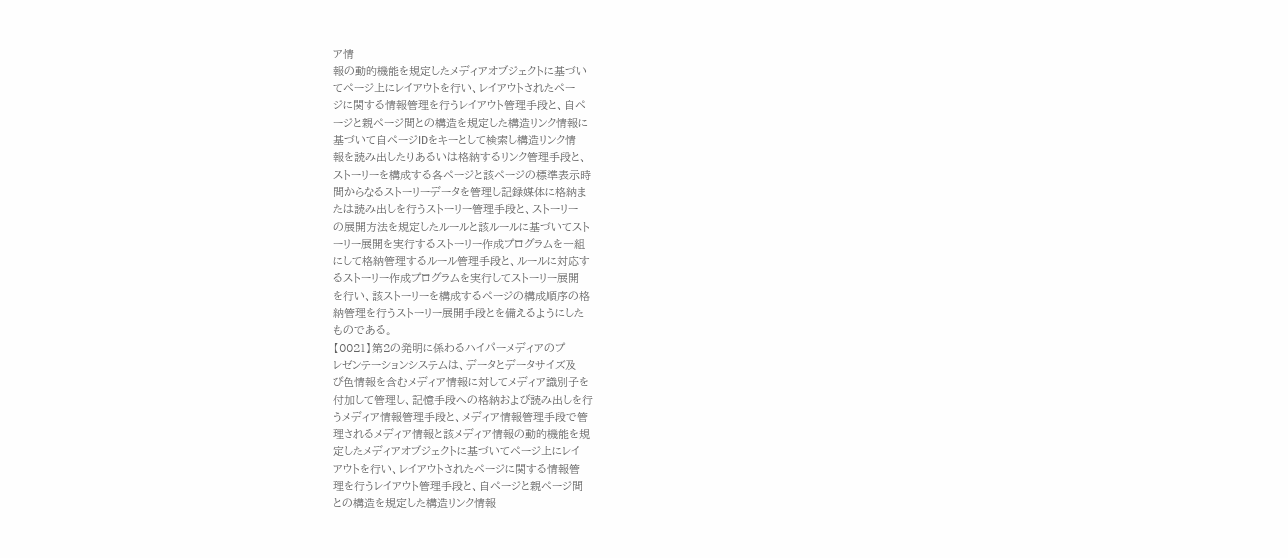ア情
報の動的機能を規定したメディアオブジェクトに基づい
てページ上にレイアウトを行い、レイアウトされたペー
ジに関する情報管理を行うレイアウト管理手段と、自ペ
ージと親ページ間との構造を規定した構造リンク情報に
基づいて自ページIDをキーとして検索し構造リンク情
報を読み出したりあるいは格納するリンク管理手段と、
ストーリーを構成する各ページと該ページの標準表示時
間からなるストーリーデータを管理し記録媒体に格納ま
たは読み出しを行うストーリー管理手段と、ストーリー
の展開方法を規定したルールと該ルールに基づいてスト
ーリー展開を実行するストーリー作成プログラムを一組
にして格納管理するルール管理手段と、ルールに対応す
るストーリー作成プログラムを実行してストーリー展開
を行い、該ストーリーを構成するページの構成順序の格
納管理を行うストーリー展開手段とを備えるようにした
ものである。
【0021】第2の発明に係わるハイパーメディアのプ
レゼンテーションシステムは、データとデータサイズ及
び色情報を含むメディア情報に対してメディア識別子を
付加して管理し、記憶手段への格納および読み出しを行
うメディア情報管理手段と、メディア情報管理手段で管
理されるメディア情報と該メディア情報の動的機能を規
定したメディアオブジェクトに基づいてページ上にレイ
アウトを行い、レイアウトされたページに関する情報管
理を行うレイアウト管理手段と、自ページと親ページ間
との構造を規定した構造リンク情報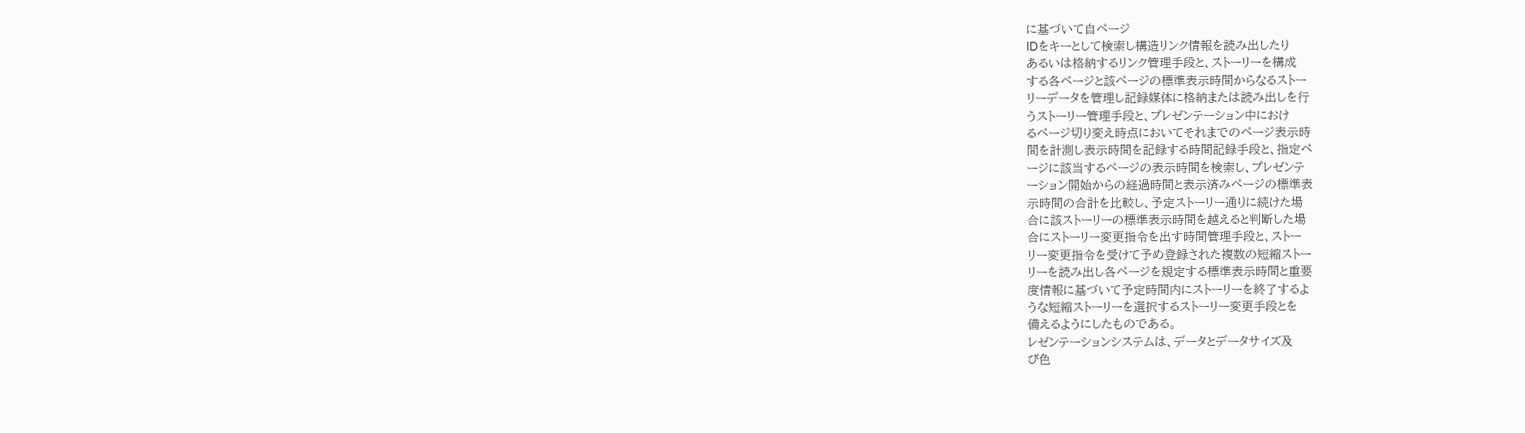に基づいて自ページ
IDをキーとして検索し構造リンク情報を読み出したり
あるいは格納するリンク管理手段と、ストーリーを構成
する各ページと該ページの標準表示時間からなるストー
リーデータを管理し記録媒体に格納または読み出しを行
うストーリー管理手段と、プレゼンテーション中におけ
るページ切り変え時点においてそれまでのページ表示時
間を計測し表示時間を記録する時間記録手段と、指定ペ
ージに該当するページの表示時間を検索し、プレゼンテ
ーション開始からの経過時間と表示済みページの標準表
示時間の合計を比較し、予定ストーリー通りに続けた場
合に該ストーリーの標準表示時間を越えると判断した場
合にストーリー変更指令を出す時間管理手段と、ストー
リー変更指令を受けて予め登録された複数の短縮ストー
リーを読み出し各ページを規定する標準表示時間と重要
度情報に基づいて予定時間内にストーリーを終了するよ
うな短縮ストーリーを選択するストーリー変更手段とを
備えるようにしたものである。
レゼンテーションシステムは、データとデータサイズ及
び色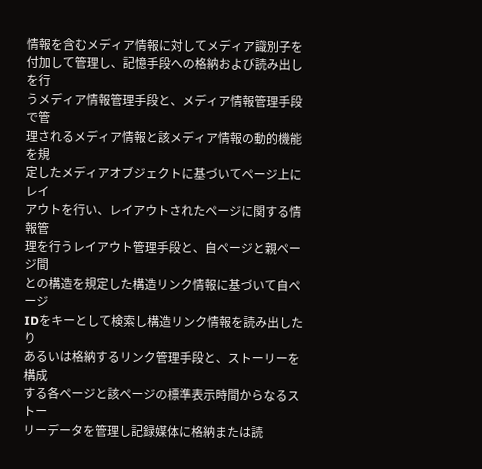情報を含むメディア情報に対してメディア識別子を
付加して管理し、記憶手段への格納および読み出しを行
うメディア情報管理手段と、メディア情報管理手段で管
理されるメディア情報と該メディア情報の動的機能を規
定したメディアオブジェクトに基づいてページ上にレイ
アウトを行い、レイアウトされたページに関する情報管
理を行うレイアウト管理手段と、自ページと親ページ間
との構造を規定した構造リンク情報に基づいて自ページ
IDをキーとして検索し構造リンク情報を読み出したり
あるいは格納するリンク管理手段と、ストーリーを構成
する各ページと該ページの標準表示時間からなるストー
リーデータを管理し記録媒体に格納または読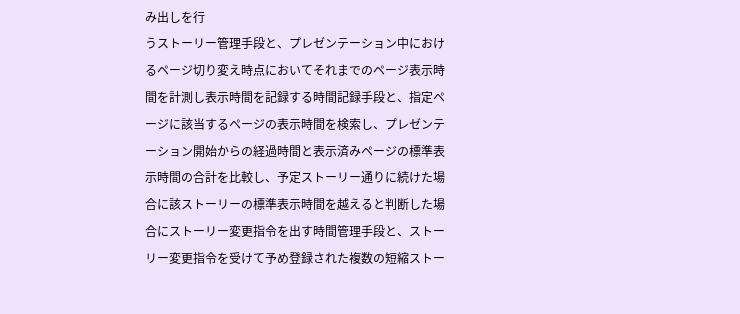み出しを行
うストーリー管理手段と、プレゼンテーション中におけ
るページ切り変え時点においてそれまでのページ表示時
間を計測し表示時間を記録する時間記録手段と、指定ペ
ージに該当するページの表示時間を検索し、プレゼンテ
ーション開始からの経過時間と表示済みページの標準表
示時間の合計を比較し、予定ストーリー通りに続けた場
合に該ストーリーの標準表示時間を越えると判断した場
合にストーリー変更指令を出す時間管理手段と、ストー
リー変更指令を受けて予め登録された複数の短縮ストー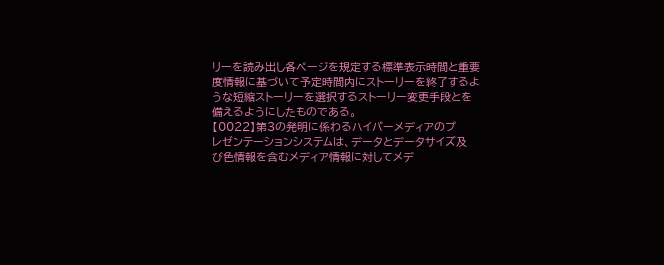リーを読み出し各ページを規定する標準表示時間と重要
度情報に基づいて予定時間内にストーリーを終了するよ
うな短縮ストーリーを選択するストーリー変更手段とを
備えるようにしたものである。
【0022】第3の発明に係わるハイパーメディアのプ
レゼンテーションシステムは、データとデータサイズ及
び色情報を含むメディア情報に対してメデ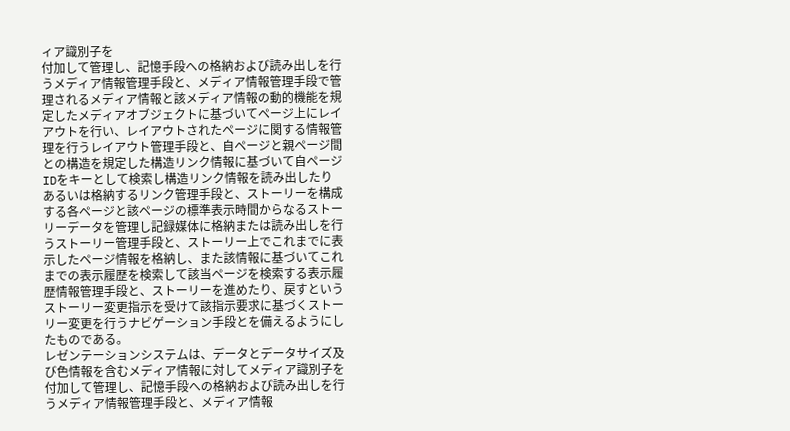ィア識別子を
付加して管理し、記憶手段への格納および読み出しを行
うメディア情報管理手段と、メディア情報管理手段で管
理されるメディア情報と該メディア情報の動的機能を規
定したメディアオブジェクトに基づいてページ上にレイ
アウトを行い、レイアウトされたページに関する情報管
理を行うレイアウト管理手段と、自ページと親ページ間
との構造を規定した構造リンク情報に基づいて自ページ
IDをキーとして検索し構造リンク情報を読み出したり
あるいは格納するリンク管理手段と、ストーリーを構成
する各ページと該ページの標準表示時間からなるストー
リーデータを管理し記録媒体に格納または読み出しを行
うストーリー管理手段と、ストーリー上でこれまでに表
示したページ情報を格納し、また該情報に基づいてこれ
までの表示履歴を検索して該当ページを検索する表示履
歴情報管理手段と、ストーリーを進めたり、戻すという
ストーリー変更指示を受けて該指示要求に基づくストー
リー変更を行うナビゲーション手段とを備えるようにし
たものである。
レゼンテーションシステムは、データとデータサイズ及
び色情報を含むメディア情報に対してメディア識別子を
付加して管理し、記憶手段への格納および読み出しを行
うメディア情報管理手段と、メディア情報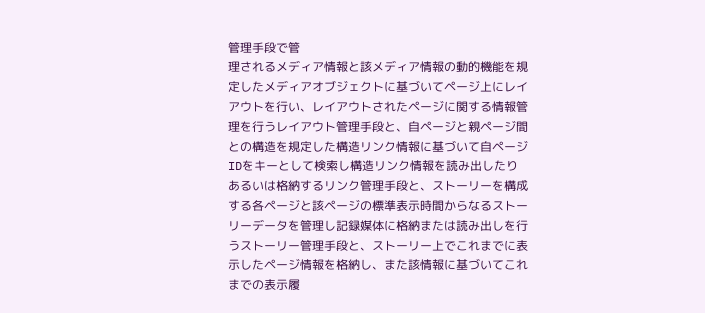管理手段で管
理されるメディア情報と該メディア情報の動的機能を規
定したメディアオブジェクトに基づいてページ上にレイ
アウトを行い、レイアウトされたページに関する情報管
理を行うレイアウト管理手段と、自ページと親ページ間
との構造を規定した構造リンク情報に基づいて自ページ
IDをキーとして検索し構造リンク情報を読み出したり
あるいは格納するリンク管理手段と、ストーリーを構成
する各ページと該ページの標準表示時間からなるストー
リーデータを管理し記録媒体に格納または読み出しを行
うストーリー管理手段と、ストーリー上でこれまでに表
示したページ情報を格納し、また該情報に基づいてこれ
までの表示履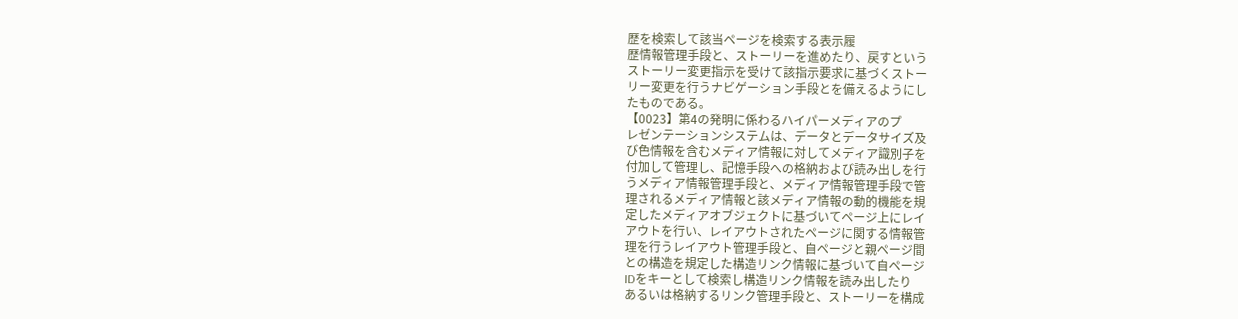歴を検索して該当ページを検索する表示履
歴情報管理手段と、ストーリーを進めたり、戻すという
ストーリー変更指示を受けて該指示要求に基づくストー
リー変更を行うナビゲーション手段とを備えるようにし
たものである。
【0023】第4の発明に係わるハイパーメディアのプ
レゼンテーションシステムは、データとデータサイズ及
び色情報を含むメディア情報に対してメディア識別子を
付加して管理し、記憶手段への格納および読み出しを行
うメディア情報管理手段と、メディア情報管理手段で管
理されるメディア情報と該メディア情報の動的機能を規
定したメディアオブジェクトに基づいてページ上にレイ
アウトを行い、レイアウトされたページに関する情報管
理を行うレイアウト管理手段と、自ページと親ページ間
との構造を規定した構造リンク情報に基づいて自ページ
IDをキーとして検索し構造リンク情報を読み出したり
あるいは格納するリンク管理手段と、ストーリーを構成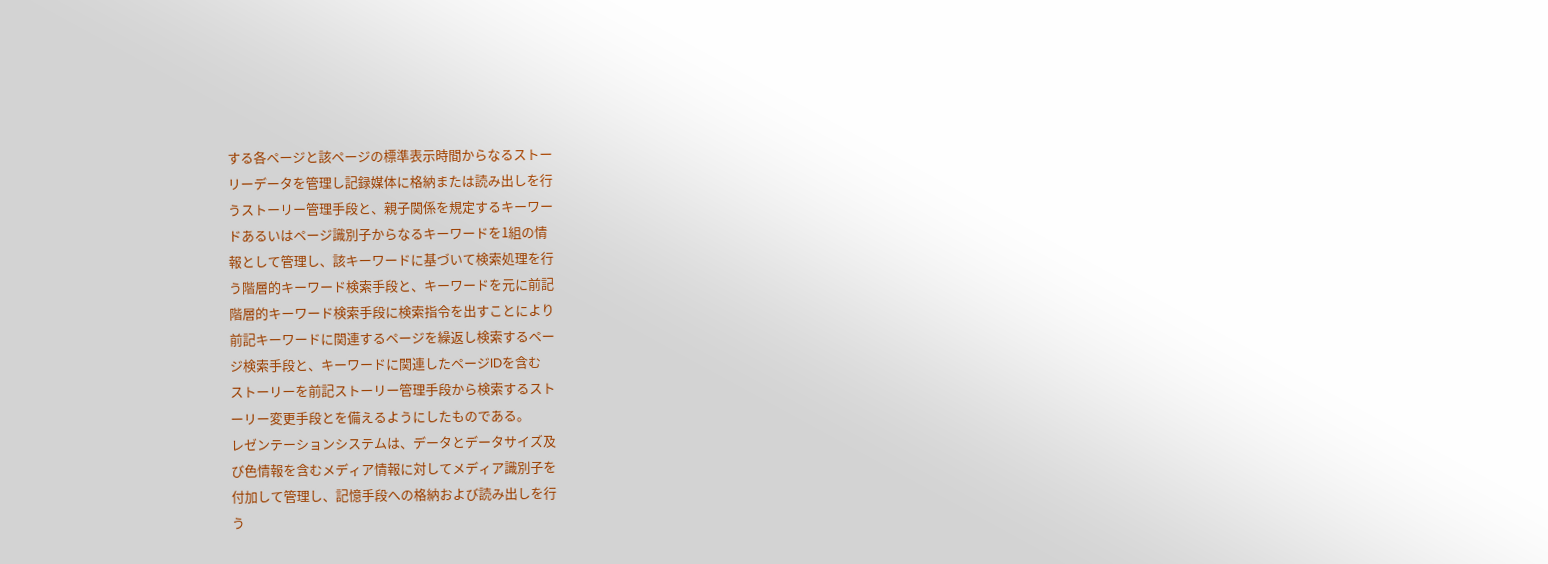する各ページと該ページの標準表示時間からなるストー
リーデータを管理し記録媒体に格納または読み出しを行
うストーリー管理手段と、親子関係を規定するキーワー
ドあるいはページ識別子からなるキーワードを1組の情
報として管理し、該キーワードに基づいて検索処理を行
う階層的キーワード検索手段と、キーワードを元に前記
階層的キーワード検索手段に検索指令を出すことにより
前記キーワードに関連するページを繰返し検索するペー
ジ検索手段と、キーワードに関連したページIDを含む
ストーリーを前記ストーリー管理手段から検索するスト
ーリー変更手段とを備えるようにしたものである。
レゼンテーションシステムは、データとデータサイズ及
び色情報を含むメディア情報に対してメディア識別子を
付加して管理し、記憶手段への格納および読み出しを行
う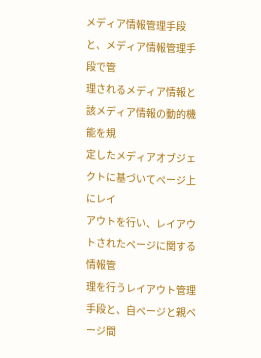メディア情報管理手段と、メディア情報管理手段で管
理されるメディア情報と該メディア情報の動的機能を規
定したメディアオブジェクトに基づいてページ上にレイ
アウトを行い、レイアウトされたページに関する情報管
理を行うレイアウト管理手段と、自ページと親ページ間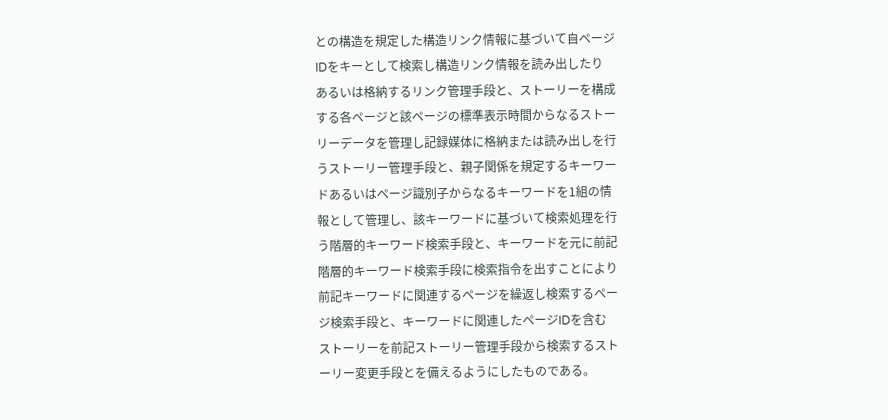との構造を規定した構造リンク情報に基づいて自ページ
IDをキーとして検索し構造リンク情報を読み出したり
あるいは格納するリンク管理手段と、ストーリーを構成
する各ページと該ページの標準表示時間からなるストー
リーデータを管理し記録媒体に格納または読み出しを行
うストーリー管理手段と、親子関係を規定するキーワー
ドあるいはページ識別子からなるキーワードを1組の情
報として管理し、該キーワードに基づいて検索処理を行
う階層的キーワード検索手段と、キーワードを元に前記
階層的キーワード検索手段に検索指令を出すことにより
前記キーワードに関連するページを繰返し検索するペー
ジ検索手段と、キーワードに関連したページIDを含む
ストーリーを前記ストーリー管理手段から検索するスト
ーリー変更手段とを備えるようにしたものである。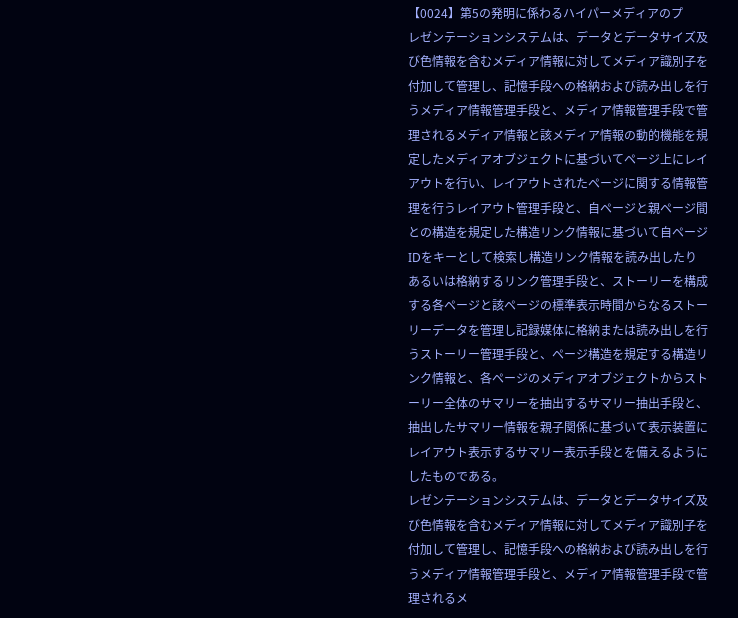【0024】第5の発明に係わるハイパーメディアのプ
レゼンテーションシステムは、データとデータサイズ及
び色情報を含むメディア情報に対してメディア識別子を
付加して管理し、記憶手段への格納および読み出しを行
うメディア情報管理手段と、メディア情報管理手段で管
理されるメディア情報と該メディア情報の動的機能を規
定したメディアオブジェクトに基づいてページ上にレイ
アウトを行い、レイアウトされたページに関する情報管
理を行うレイアウト管理手段と、自ページと親ページ間
との構造を規定した構造リンク情報に基づいて自ページ
IDをキーとして検索し構造リンク情報を読み出したり
あるいは格納するリンク管理手段と、ストーリーを構成
する各ページと該ページの標準表示時間からなるストー
リーデータを管理し記録媒体に格納または読み出しを行
うストーリー管理手段と、ページ構造を規定する構造リ
ンク情報と、各ページのメディアオブジェクトからスト
ーリー全体のサマリーを抽出するサマリー抽出手段と、
抽出したサマリー情報を親子関係に基づいて表示装置に
レイアウト表示するサマリー表示手段とを備えるように
したものである。
レゼンテーションシステムは、データとデータサイズ及
び色情報を含むメディア情報に対してメディア識別子を
付加して管理し、記憶手段への格納および読み出しを行
うメディア情報管理手段と、メディア情報管理手段で管
理されるメ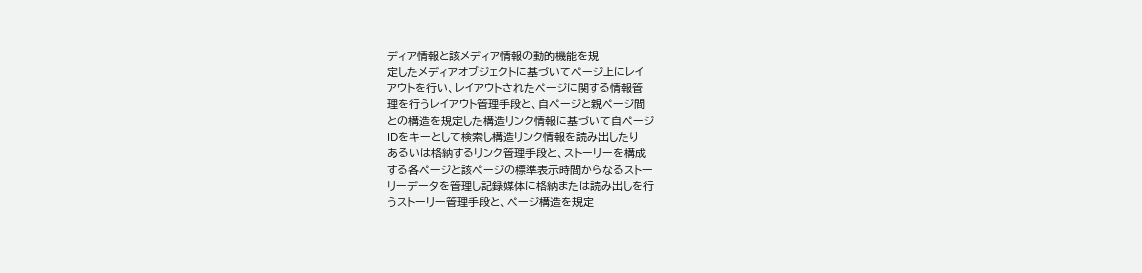ディア情報と該メディア情報の動的機能を規
定したメディアオブジェクトに基づいてページ上にレイ
アウトを行い、レイアウトされたページに関する情報管
理を行うレイアウト管理手段と、自ページと親ページ間
との構造を規定した構造リンク情報に基づいて自ページ
IDをキーとして検索し構造リンク情報を読み出したり
あるいは格納するリンク管理手段と、ストーリーを構成
する各ページと該ページの標準表示時間からなるストー
リーデータを管理し記録媒体に格納または読み出しを行
うストーリー管理手段と、ページ構造を規定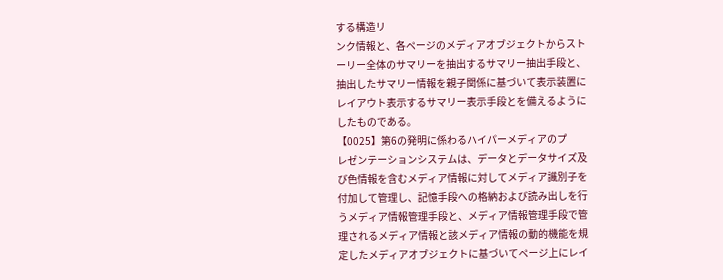する構造リ
ンク情報と、各ページのメディアオブジェクトからスト
ーリー全体のサマリーを抽出するサマリー抽出手段と、
抽出したサマリー情報を親子関係に基づいて表示装置に
レイアウト表示するサマリー表示手段とを備えるように
したものである。
【0025】第6の発明に係わるハイパーメディアのプ
レゼンテーションシステムは、データとデータサイズ及
び色情報を含むメディア情報に対してメディア識別子を
付加して管理し、記憶手段への格納および読み出しを行
うメディア情報管理手段と、メディア情報管理手段で管
理されるメディア情報と該メディア情報の動的機能を規
定したメディアオブジェクトに基づいてページ上にレイ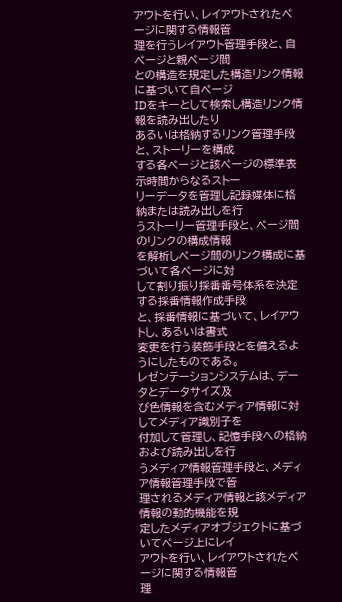アウトを行い、レイアウトされたページに関する情報管
理を行うレイアウト管理手段と、自ページと親ページ間
との構造を規定した構造リンク情報に基づいて自ページ
IDをキーとして検索し構造リンク情報を読み出したり
あるいは格納するリンク管理手段と、ストーリーを構成
する各ページと該ページの標準表示時間からなるストー
リーデータを管理し記録媒体に格納または読み出しを行
うストーリー管理手段と、ページ間のリンクの構成情報
を解析しページ間のリンク構成に基づいて各ページに対
して割り振り採番番号体系を決定する採番情報作成手段
と、採番情報に基づいて、レイアウトし、あるいは書式
変更を行う装飾手段とを備えるようにしたものである。
レゼンテーションシステムは、データとデータサイズ及
び色情報を含むメディア情報に対してメディア識別子を
付加して管理し、記憶手段への格納および読み出しを行
うメディア情報管理手段と、メディア情報管理手段で管
理されるメディア情報と該メディア情報の動的機能を規
定したメディアオブジェクトに基づいてページ上にレイ
アウトを行い、レイアウトされたページに関する情報管
理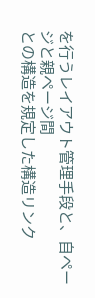を行うレイアウト管理手段と、自ページと親ページ間
との構造を規定した構造リンク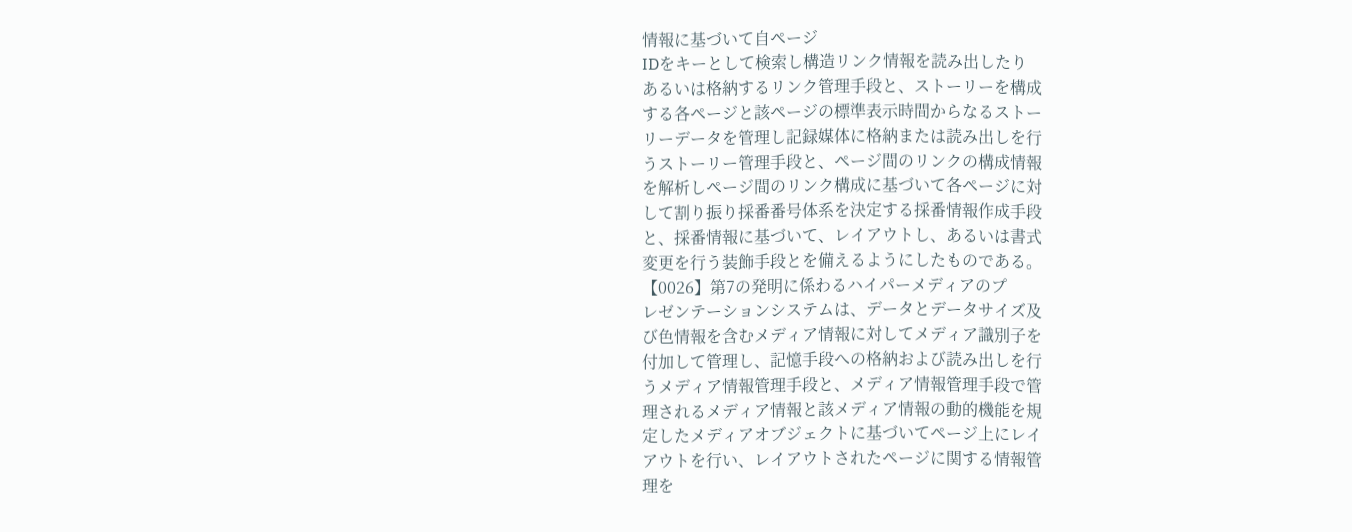情報に基づいて自ページ
IDをキーとして検索し構造リンク情報を読み出したり
あるいは格納するリンク管理手段と、ストーリーを構成
する各ページと該ページの標準表示時間からなるストー
リーデータを管理し記録媒体に格納または読み出しを行
うストーリー管理手段と、ページ間のリンクの構成情報
を解析しページ間のリンク構成に基づいて各ページに対
して割り振り採番番号体系を決定する採番情報作成手段
と、採番情報に基づいて、レイアウトし、あるいは書式
変更を行う装飾手段とを備えるようにしたものである。
【0026】第7の発明に係わるハイパーメディアのプ
レゼンテーションシステムは、データとデータサイズ及
び色情報を含むメディア情報に対してメディア識別子を
付加して管理し、記憶手段への格納および読み出しを行
うメディア情報管理手段と、メディア情報管理手段で管
理されるメディア情報と該メディア情報の動的機能を規
定したメディアオブジェクトに基づいてページ上にレイ
アウトを行い、レイアウトされたページに関する情報管
理を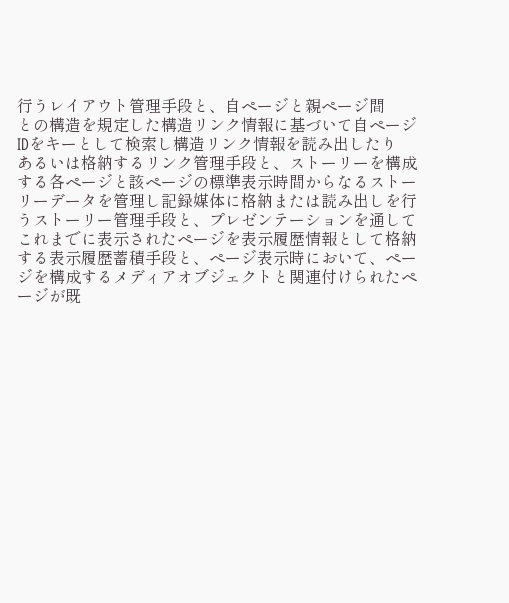行うレイアウト管理手段と、自ページと親ページ間
との構造を規定した構造リンク情報に基づいて自ページ
IDをキーとして検索し構造リンク情報を読み出したり
あるいは格納するリンク管理手段と、ストーリーを構成
する各ページと該ページの標準表示時間からなるストー
リーデータを管理し記録媒体に格納または読み出しを行
うストーリー管理手段と、プレゼンテーションを通して
これまでに表示されたページを表示履歴情報として格納
する表示履歴蓄積手段と、ページ表示時において、ペー
ジを構成するメディアオブジェクトと関連付けられたペ
ージが既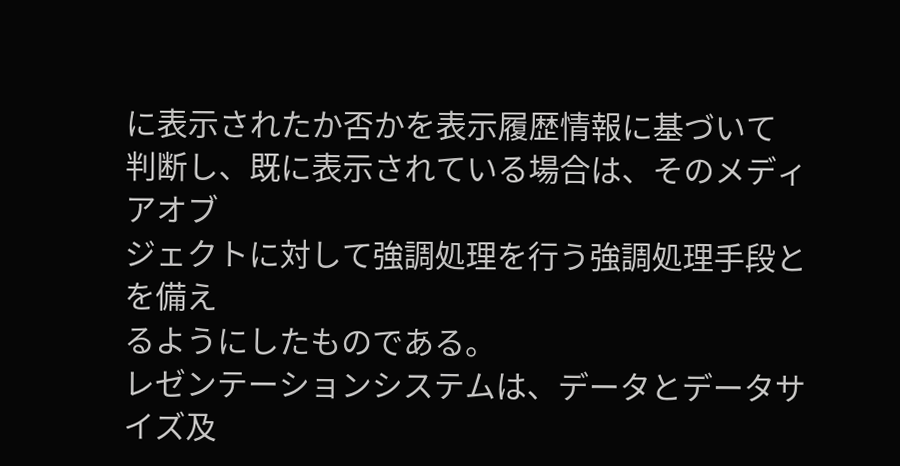に表示されたか否かを表示履歴情報に基づいて
判断し、既に表示されている場合は、そのメディアオブ
ジェクトに対して強調処理を行う強調処理手段とを備え
るようにしたものである。
レゼンテーションシステムは、データとデータサイズ及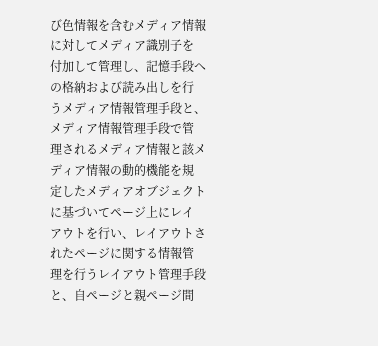び色情報を含むメディア情報に対してメディア識別子を
付加して管理し、記憶手段への格納および読み出しを行
うメディア情報管理手段と、メディア情報管理手段で管
理されるメディア情報と該メディア情報の動的機能を規
定したメディアオブジェクトに基づいてページ上にレイ
アウトを行い、レイアウトされたページに関する情報管
理を行うレイアウト管理手段と、自ページと親ページ間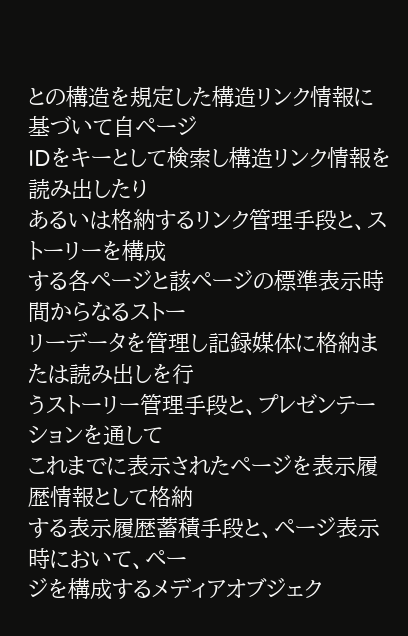との構造を規定した構造リンク情報に基づいて自ページ
IDをキーとして検索し構造リンク情報を読み出したり
あるいは格納するリンク管理手段と、ストーリーを構成
する各ページと該ページの標準表示時間からなるストー
リーデータを管理し記録媒体に格納または読み出しを行
うストーリー管理手段と、プレゼンテーションを通して
これまでに表示されたページを表示履歴情報として格納
する表示履歴蓄積手段と、ページ表示時において、ペー
ジを構成するメディアオブジェク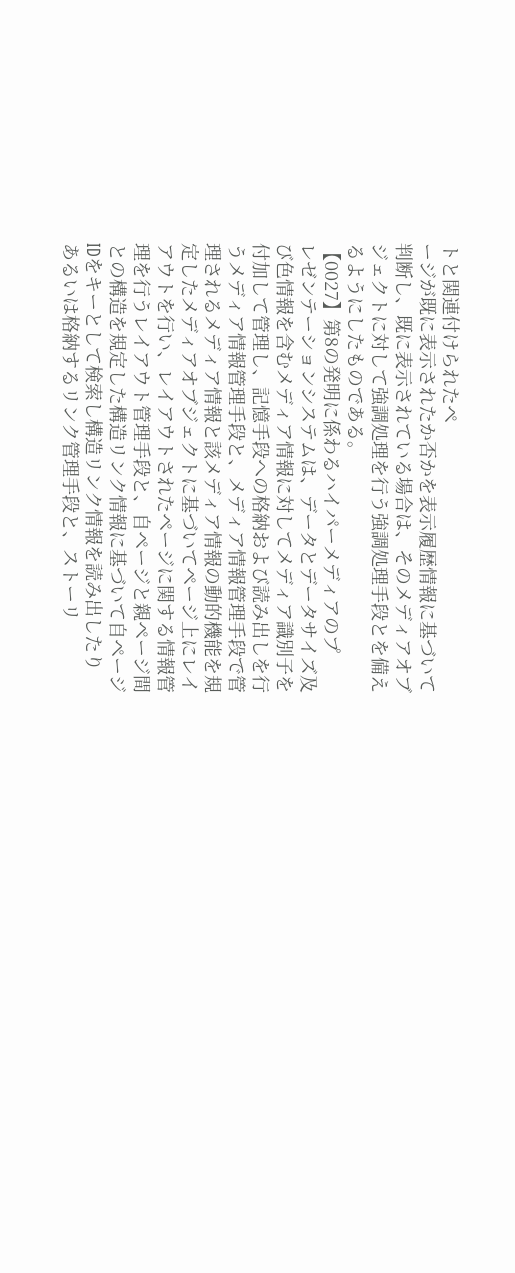トと関連付けられたペ
ージが既に表示されたか否かを表示履歴情報に基づいて
判断し、既に表示されている場合は、そのメディアオブ
ジェクトに対して強調処理を行う強調処理手段とを備え
るようにしたものである。
【0027】第8の発明に係わるハイパーメディアのプ
レゼンテーションシステムは、データとデータサイズ及
び色情報を含むメディア情報に対してメディア識別子を
付加して管理し、記憶手段への格納および読み出しを行
うメディア情報管理手段と、メディア情報管理手段で管
理されるメディア情報と該メディア情報の動的機能を規
定したメディアオブジェクトに基づいてページ上にレイ
アウトを行い、レイアウトされたページに関する情報管
理を行うレイアウト管理手段と、自ページと親ページ間
との構造を規定した構造リンク情報に基づいて自ページ
IDをキーとして検索し構造リンク情報を読み出したり
あるいは格納するリンク管理手段と、ストーリ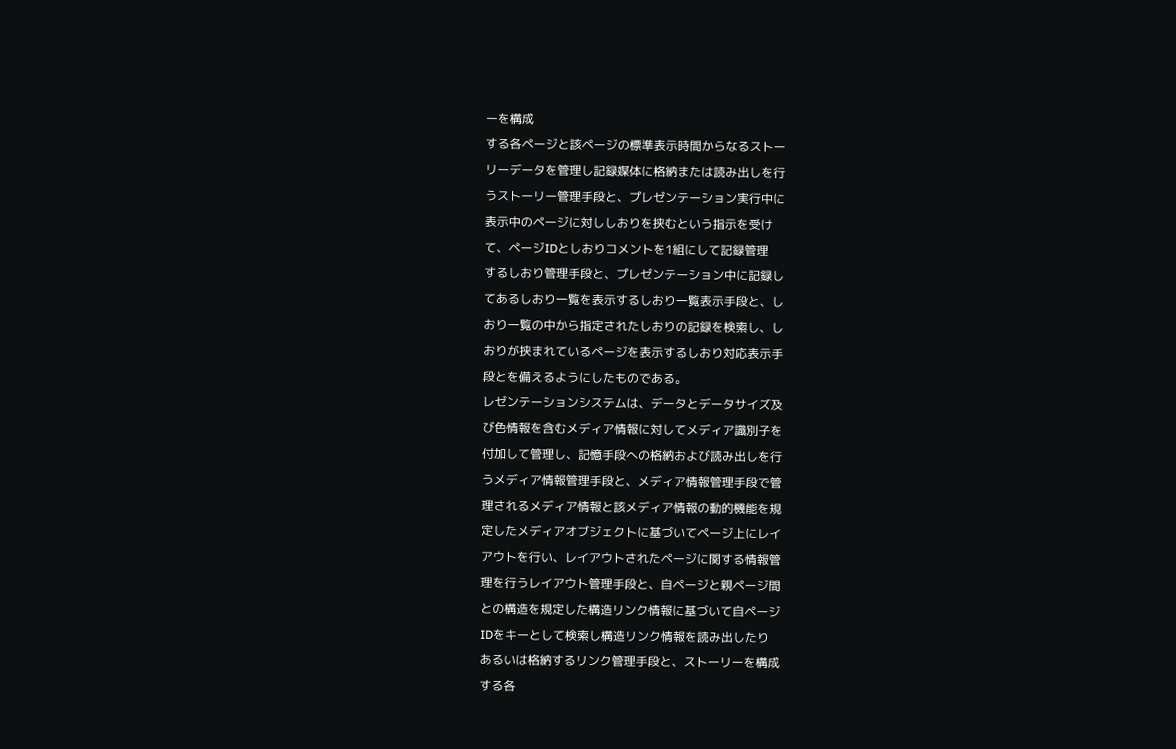ーを構成
する各ページと該ページの標準表示時間からなるストー
リーデータを管理し記録媒体に格納または読み出しを行
うストーリー管理手段と、プレゼンテーション実行中に
表示中のページに対ししおりを挟むという指示を受け
て、ページIDとしおりコメントを1組にして記録管理
するしおり管理手段と、プレゼンテーション中に記録し
てあるしおり一覧を表示するしおり一覧表示手段と、し
おり一覧の中から指定されたしおりの記録を検索し、し
おりが挟まれているページを表示するしおり対応表示手
段とを備えるようにしたものである。
レゼンテーションシステムは、データとデータサイズ及
び色情報を含むメディア情報に対してメディア識別子を
付加して管理し、記憶手段への格納および読み出しを行
うメディア情報管理手段と、メディア情報管理手段で管
理されるメディア情報と該メディア情報の動的機能を規
定したメディアオブジェクトに基づいてページ上にレイ
アウトを行い、レイアウトされたページに関する情報管
理を行うレイアウト管理手段と、自ページと親ページ間
との構造を規定した構造リンク情報に基づいて自ページ
IDをキーとして検索し構造リンク情報を読み出したり
あるいは格納するリンク管理手段と、ストーリーを構成
する各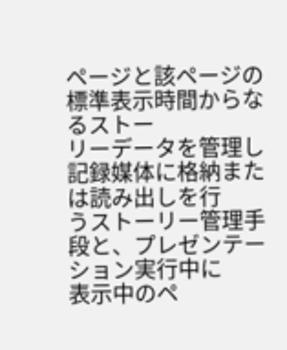ページと該ページの標準表示時間からなるストー
リーデータを管理し記録媒体に格納または読み出しを行
うストーリー管理手段と、プレゼンテーション実行中に
表示中のペ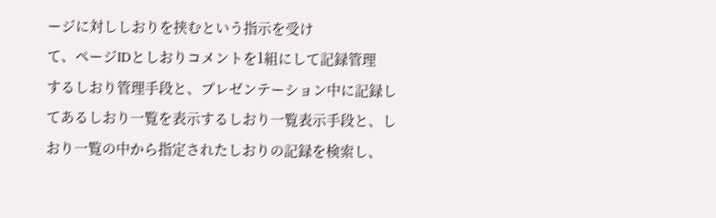ージに対ししおりを挟むという指示を受け
て、ページIDとしおりコメントを1組にして記録管理
するしおり管理手段と、プレゼンテーション中に記録し
てあるしおり一覧を表示するしおり一覧表示手段と、し
おり一覧の中から指定されたしおりの記録を検索し、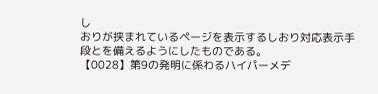し
おりが挟まれているページを表示するしおり対応表示手
段とを備えるようにしたものである。
【0028】第9の発明に係わるハイパーメデ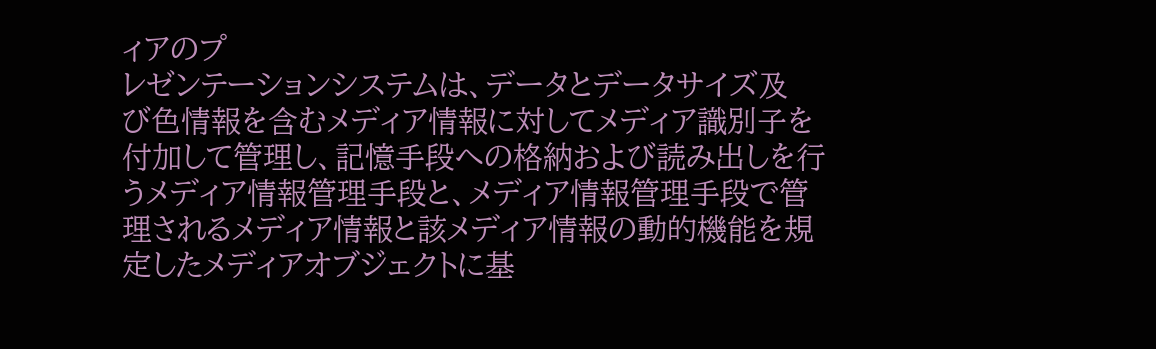ィアのプ
レゼンテーションシステムは、データとデータサイズ及
び色情報を含むメディア情報に対してメディア識別子を
付加して管理し、記憶手段への格納および読み出しを行
うメディア情報管理手段と、メディア情報管理手段で管
理されるメディア情報と該メディア情報の動的機能を規
定したメディアオブジェクトに基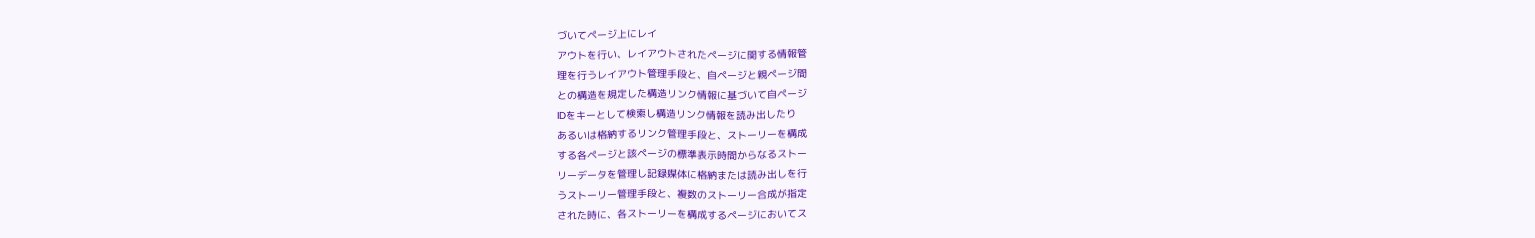づいてページ上にレイ
アウトを行い、レイアウトされたページに関する情報管
理を行うレイアウト管理手段と、自ページと親ページ間
との構造を規定した構造リンク情報に基づいて自ページ
IDをキーとして検索し構造リンク情報を読み出したり
あるいは格納するリンク管理手段と、ストーリーを構成
する各ページと該ページの標準表示時間からなるストー
リーデータを管理し記録媒体に格納または読み出しを行
うストーリー管理手段と、複数のストーリー合成が指定
された時に、各ストーリーを構成するページにおいてス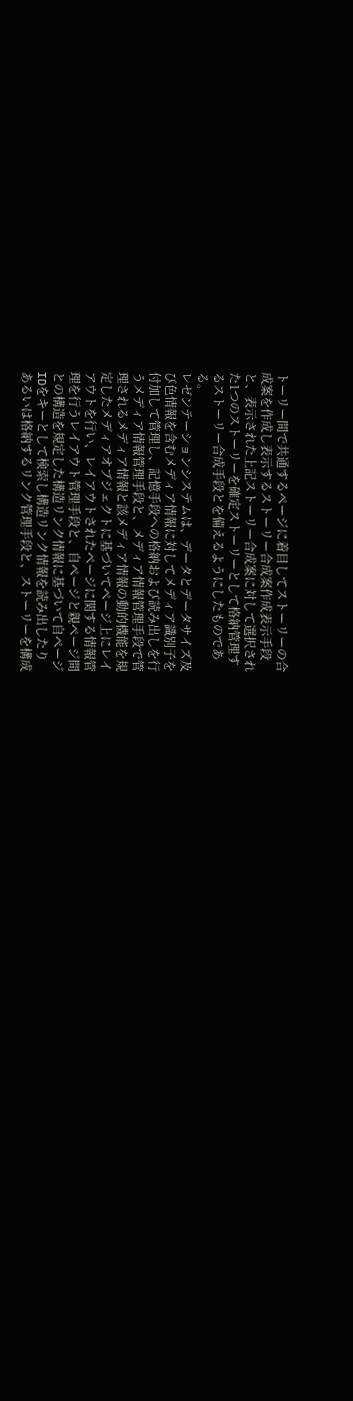トーリー間で共通するページに着目してストーリーの合
成案を作成し表示するストーリー合成案作成表示手段
と、表示された上記ストーリー合成案に対して選択され
た1つのストーリーを確定ストーリーとして格納管理す
るストーリー合成手段とを備えるようにしたものであ
る。
レゼンテーションシステムは、データとデータサイズ及
び色情報を含むメディア情報に対してメディア識別子を
付加して管理し、記憶手段への格納および読み出しを行
うメディア情報管理手段と、メディア情報管理手段で管
理されるメディア情報と該メディア情報の動的機能を規
定したメディアオブジェクトに基づいてページ上にレイ
アウトを行い、レイアウトされたページに関する情報管
理を行うレイアウト管理手段と、自ページと親ページ間
との構造を規定した構造リンク情報に基づいて自ページ
IDをキーとして検索し構造リンク情報を読み出したり
あるいは格納するリンク管理手段と、ストーリーを構成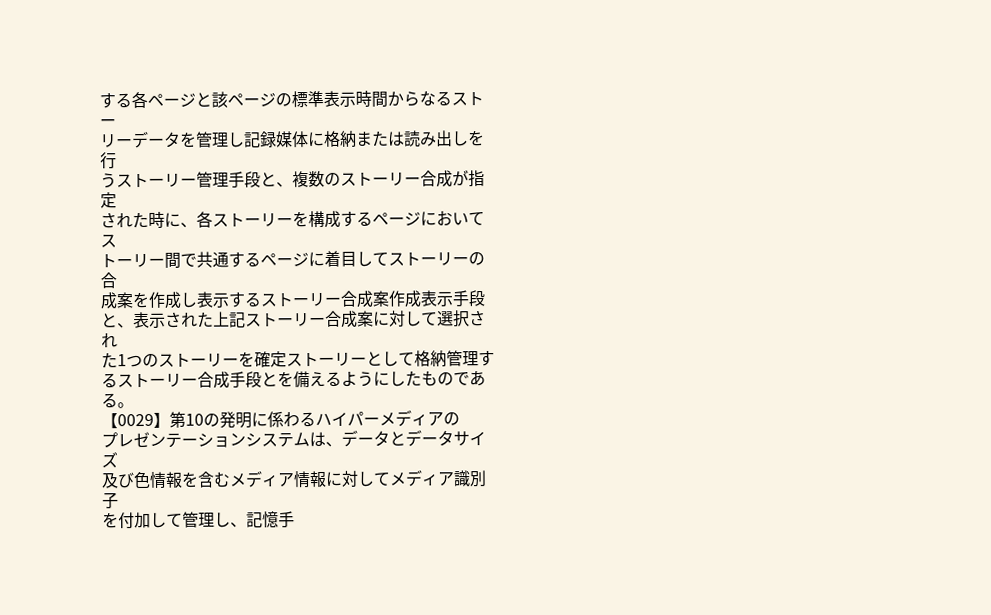する各ページと該ページの標準表示時間からなるストー
リーデータを管理し記録媒体に格納または読み出しを行
うストーリー管理手段と、複数のストーリー合成が指定
された時に、各ストーリーを構成するページにおいてス
トーリー間で共通するページに着目してストーリーの合
成案を作成し表示するストーリー合成案作成表示手段
と、表示された上記ストーリー合成案に対して選択され
た1つのストーリーを確定ストーリーとして格納管理す
るストーリー合成手段とを備えるようにしたものであ
る。
【0029】第10の発明に係わるハイパーメディアの
プレゼンテーションシステムは、データとデータサイズ
及び色情報を含むメディア情報に対してメディア識別子
を付加して管理し、記憶手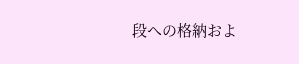段への格納およ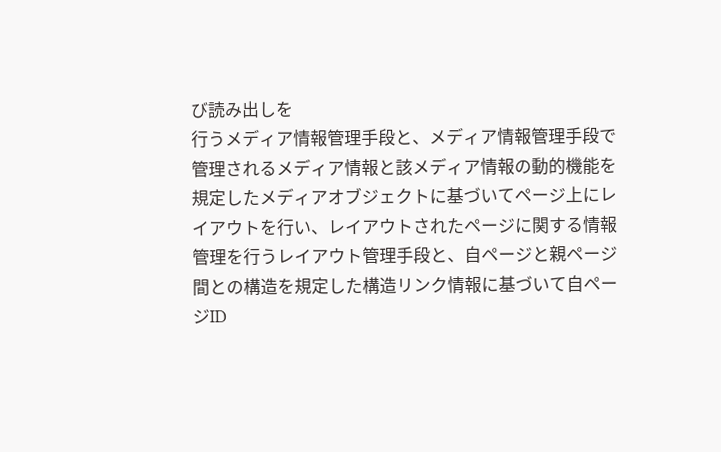び読み出しを
行うメディア情報管理手段と、メディア情報管理手段で
管理されるメディア情報と該メディア情報の動的機能を
規定したメディアオブジェクトに基づいてページ上にレ
イアウトを行い、レイアウトされたページに関する情報
管理を行うレイアウト管理手段と、自ページと親ページ
間との構造を規定した構造リンク情報に基づいて自ペー
ジID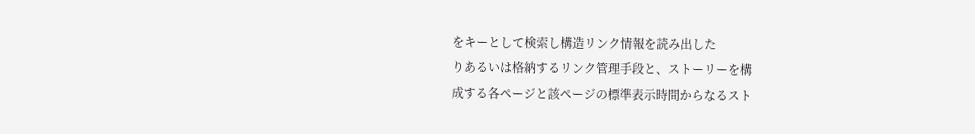をキーとして検索し構造リンク情報を読み出した
りあるいは格納するリンク管理手段と、ストーリーを構
成する各ページと該ページの標準表示時間からなるスト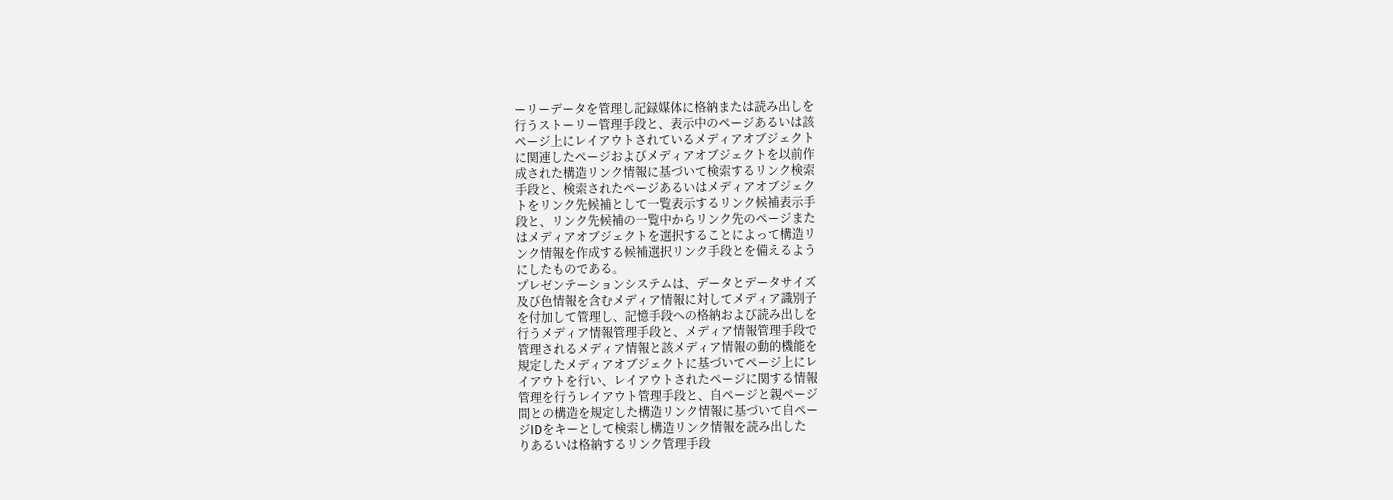ーリーデータを管理し記録媒体に格納または読み出しを
行うストーリー管理手段と、表示中のページあるいは該
ページ上にレイアウトされているメディアオブジェクト
に関連したページおよびメディアオブジェクトを以前作
成された構造リンク情報に基づいて検索するリンク検索
手段と、検索されたページあるいはメディアオブジェク
トをリンク先候補として一覧表示するリンク候補表示手
段と、リンク先候補の一覧中からリンク先のページまた
はメディアオブジェクトを選択することによって構造リ
ンク情報を作成する候補選択リンク手段とを備えるよう
にしたものである。
プレゼンテーションシステムは、データとデータサイズ
及び色情報を含むメディア情報に対してメディア識別子
を付加して管理し、記憶手段への格納および読み出しを
行うメディア情報管理手段と、メディア情報管理手段で
管理されるメディア情報と該メディア情報の動的機能を
規定したメディアオブジェクトに基づいてページ上にレ
イアウトを行い、レイアウトされたページに関する情報
管理を行うレイアウト管理手段と、自ページと親ページ
間との構造を規定した構造リンク情報に基づいて自ペー
ジIDをキーとして検索し構造リンク情報を読み出した
りあるいは格納するリンク管理手段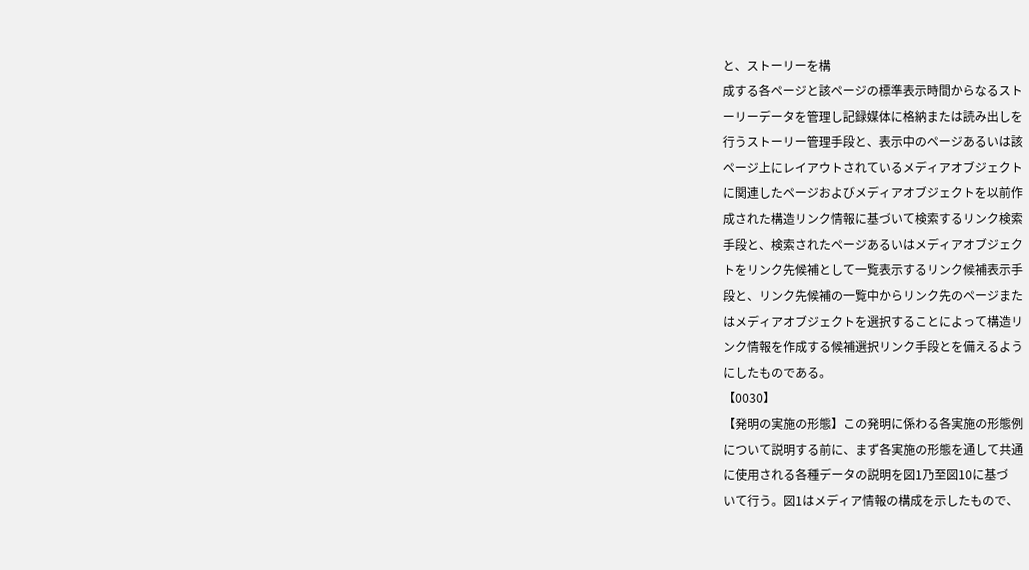と、ストーリーを構
成する各ページと該ページの標準表示時間からなるスト
ーリーデータを管理し記録媒体に格納または読み出しを
行うストーリー管理手段と、表示中のページあるいは該
ページ上にレイアウトされているメディアオブジェクト
に関連したページおよびメディアオブジェクトを以前作
成された構造リンク情報に基づいて検索するリンク検索
手段と、検索されたページあるいはメディアオブジェク
トをリンク先候補として一覧表示するリンク候補表示手
段と、リンク先候補の一覧中からリンク先のページまた
はメディアオブジェクトを選択することによって構造リ
ンク情報を作成する候補選択リンク手段とを備えるよう
にしたものである。
【0030】
【発明の実施の形態】この発明に係わる各実施の形態例
について説明する前に、まず各実施の形態を通して共通
に使用される各種データの説明を図1乃至図10に基づ
いて行う。図1はメディア情報の構成を示したもので、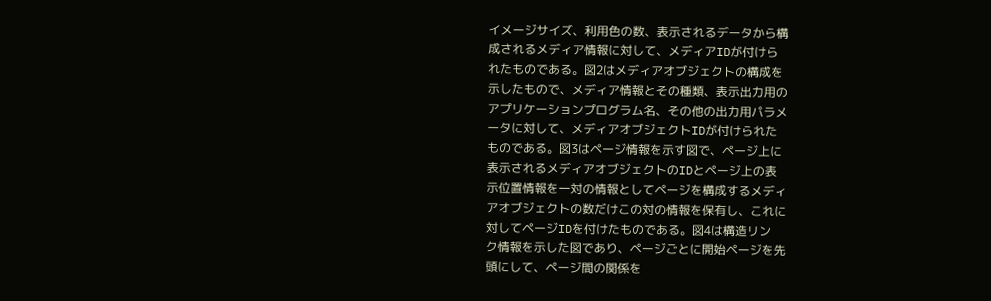イメージサイズ、利用色の数、表示されるデータから構
成されるメディア情報に対して、メディアIDが付けら
れたものである。図2はメディアオブジェクトの構成を
示したもので、メディア情報とその種類、表示出力用の
アプリケーションプログラム名、その他の出力用パラメ
ータに対して、メディアオブジェクトIDが付けられた
ものである。図3はページ情報を示す図で、ページ上に
表示されるメディアオブジェクトのIDとページ上の表
示位置情報を一対の情報としてページを構成するメディ
アオブジェクトの数だけこの対の情報を保有し、これに
対してページIDを付けたものである。図4は構造リン
ク情報を示した図であり、ページごとに開始ページを先
頭にして、ページ間の関係を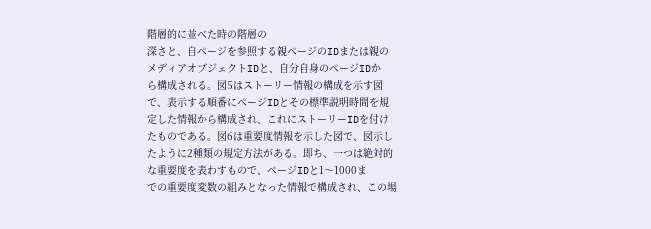階層的に並べた時の階層の
深さと、自ページを参照する親ページのIDまたは親の
メディアオブジェクトIDと、自分自身のページIDか
ら構成される。図5はストーリー情報の構成を示す図
で、表示する順番にページIDとその標準説明時間を規
定した情報から構成され、これにストーリーIDを付け
たものである。図6は重要度情報を示した図で、図示し
たように2種類の規定方法がある。即ち、一つは絶対的
な重要度を表わすもので、ページIDと1〜1000ま
での重要度変数の組みとなった情報で構成され、この場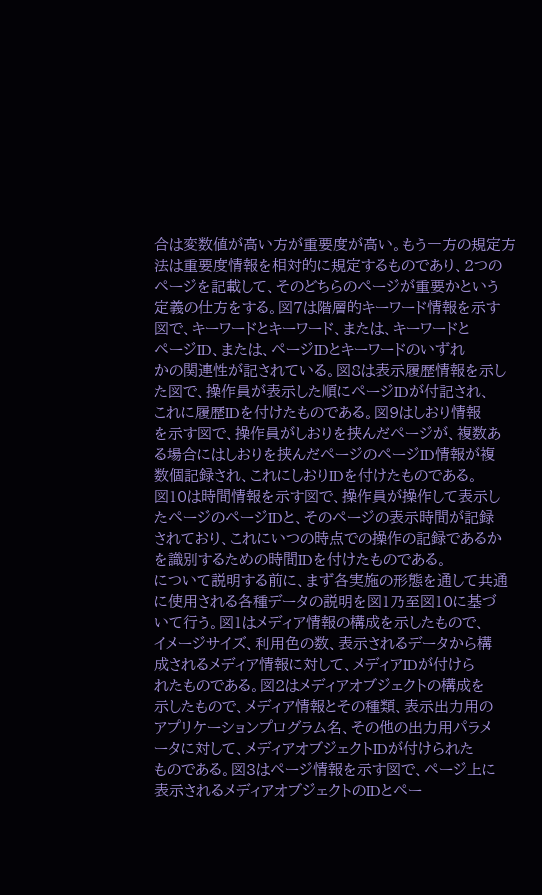合は変数値が高い方が重要度が高い。もう一方の規定方
法は重要度情報を相対的に規定するものであり、2つの
ページを記載して、そのどちらのページが重要かという
定義の仕方をする。図7は階層的キーワード情報を示す
図で、キーワードとキーワード、または、キーワードと
ページID、または、ページIDとキーワードのいずれ
かの関連性が記されている。図8は表示履歴情報を示し
た図で、操作員が表示した順にページIDが付記され、
これに履歴IDを付けたものである。図9はしおり情報
を示す図で、操作員がしおりを挟んだページが、複数あ
る場合にはしおりを挟んだページのページID情報が複
数個記録され、これにしおりIDを付けたものである。
図10は時間情報を示す図で、操作員が操作して表示し
たページのページIDと、そのページの表示時間が記録
されており、これにいつの時点での操作の記録であるか
を識別するための時間IDを付けたものである。
について説明する前に、まず各実施の形態を通して共通
に使用される各種データの説明を図1乃至図10に基づ
いて行う。図1はメディア情報の構成を示したもので、
イメージサイズ、利用色の数、表示されるデータから構
成されるメディア情報に対して、メディアIDが付けら
れたものである。図2はメディアオブジェクトの構成を
示したもので、メディア情報とその種類、表示出力用の
アプリケーションプログラム名、その他の出力用パラメ
ータに対して、メディアオブジェクトIDが付けられた
ものである。図3はページ情報を示す図で、ページ上に
表示されるメディアオブジェクトのIDとペー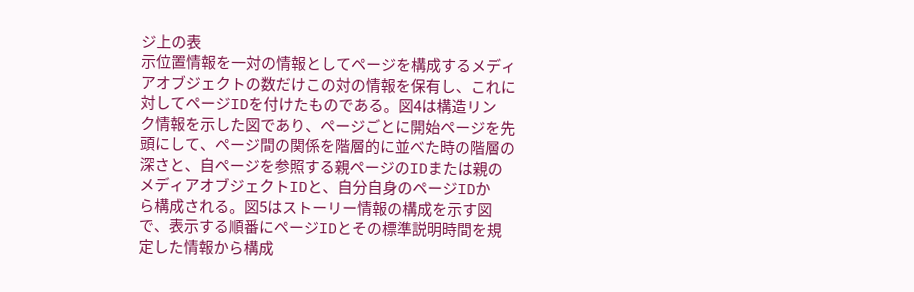ジ上の表
示位置情報を一対の情報としてページを構成するメディ
アオブジェクトの数だけこの対の情報を保有し、これに
対してページIDを付けたものである。図4は構造リン
ク情報を示した図であり、ページごとに開始ページを先
頭にして、ページ間の関係を階層的に並べた時の階層の
深さと、自ページを参照する親ページのIDまたは親の
メディアオブジェクトIDと、自分自身のページIDか
ら構成される。図5はストーリー情報の構成を示す図
で、表示する順番にページIDとその標準説明時間を規
定した情報から構成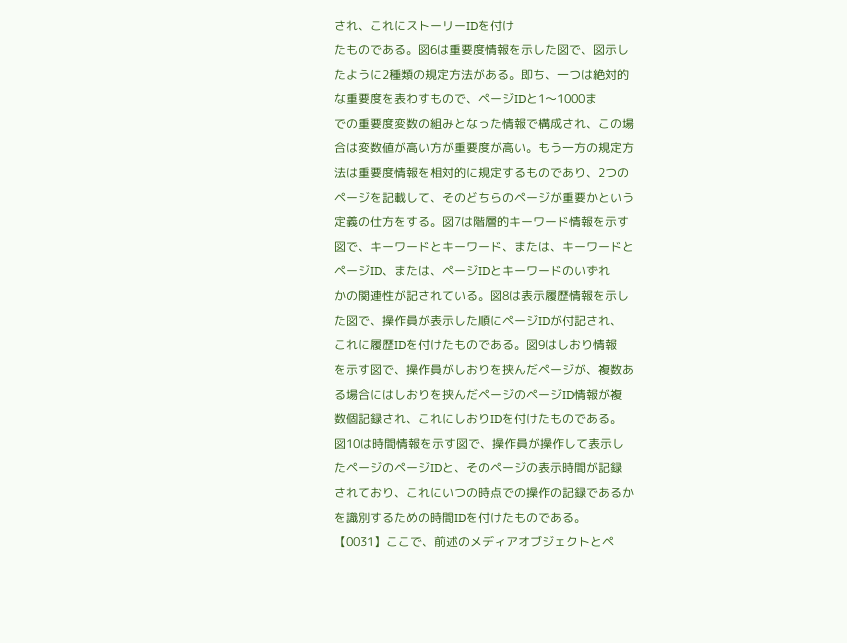され、これにストーリーIDを付け
たものである。図6は重要度情報を示した図で、図示し
たように2種類の規定方法がある。即ち、一つは絶対的
な重要度を表わすもので、ページIDと1〜1000ま
での重要度変数の組みとなった情報で構成され、この場
合は変数値が高い方が重要度が高い。もう一方の規定方
法は重要度情報を相対的に規定するものであり、2つの
ページを記載して、そのどちらのページが重要かという
定義の仕方をする。図7は階層的キーワード情報を示す
図で、キーワードとキーワード、または、キーワードと
ページID、または、ページIDとキーワードのいずれ
かの関連性が記されている。図8は表示履歴情報を示し
た図で、操作員が表示した順にページIDが付記され、
これに履歴IDを付けたものである。図9はしおり情報
を示す図で、操作員がしおりを挟んだページが、複数あ
る場合にはしおりを挟んだページのページID情報が複
数個記録され、これにしおりIDを付けたものである。
図10は時間情報を示す図で、操作員が操作して表示し
たページのページIDと、そのページの表示時間が記録
されており、これにいつの時点での操作の記録であるか
を識別するための時間IDを付けたものである。
【0031】ここで、前述のメディアオブジェクトとペ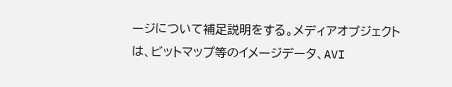ージについて補足説明をする。メディアオブジェクト
は、ビットマップ等のイメージデータ、AVI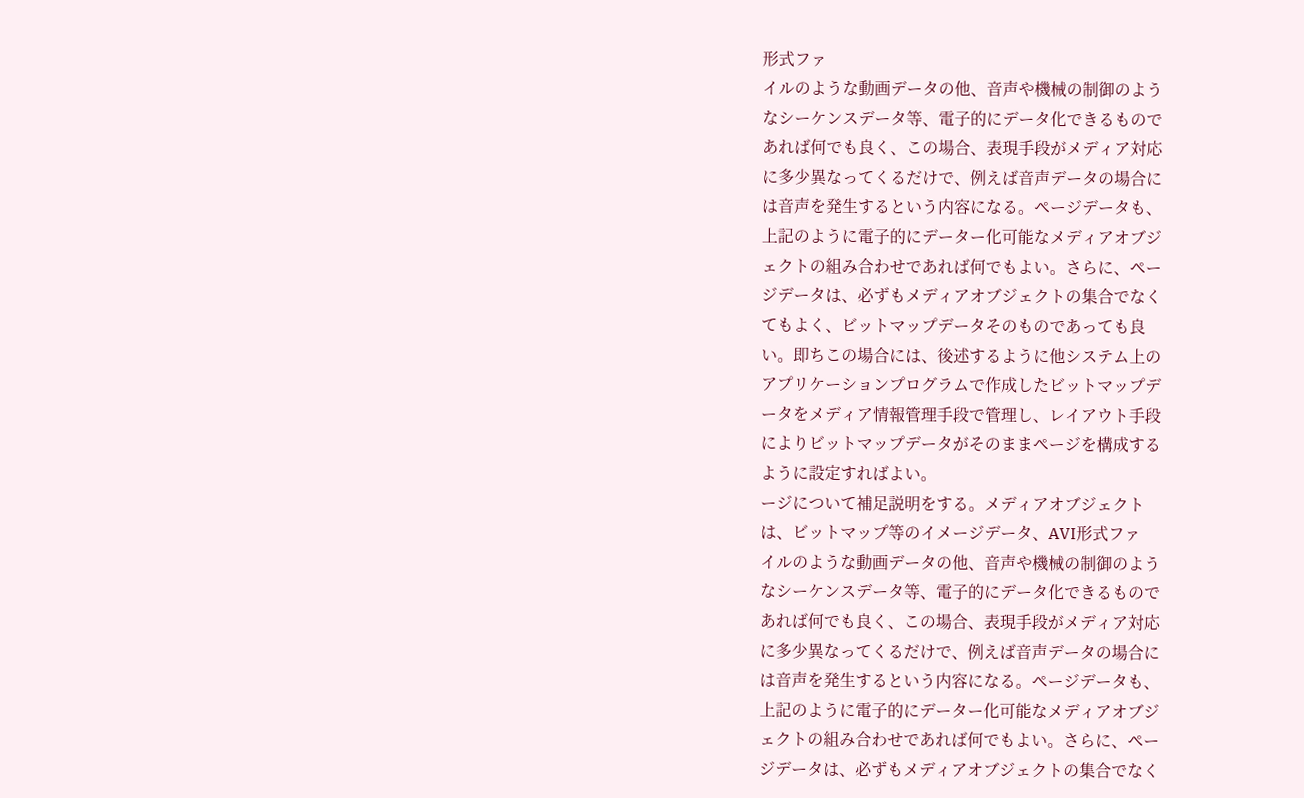形式ファ
イルのような動画データの他、音声や機械の制御のよう
なシーケンスデータ等、電子的にデータ化できるもので
あれば何でも良く、この場合、表現手段がメディア対応
に多少異なってくるだけで、例えば音声データの場合に
は音声を発生するという内容になる。ページデータも、
上記のように電子的にデーター化可能なメディアオブジ
ェクトの組み合わせであれば何でもよい。さらに、ペー
ジデータは、必ずもメディアオブジェクトの集合でなく
てもよく、ビットマップデータそのものであっても良
い。即ちこの場合には、後述するように他システム上の
アプリケーションプログラムで作成したビットマップデ
ータをメディア情報管理手段で管理し、レイアウト手段
によりビットマップデータがそのままページを構成する
ように設定すればよい。
ージについて補足説明をする。メディアオブジェクト
は、ビットマップ等のイメージデータ、AVI形式ファ
イルのような動画データの他、音声や機械の制御のよう
なシーケンスデータ等、電子的にデータ化できるもので
あれば何でも良く、この場合、表現手段がメディア対応
に多少異なってくるだけで、例えば音声データの場合に
は音声を発生するという内容になる。ページデータも、
上記のように電子的にデーター化可能なメディアオブジ
ェクトの組み合わせであれば何でもよい。さらに、ペー
ジデータは、必ずもメディアオブジェクトの集合でなく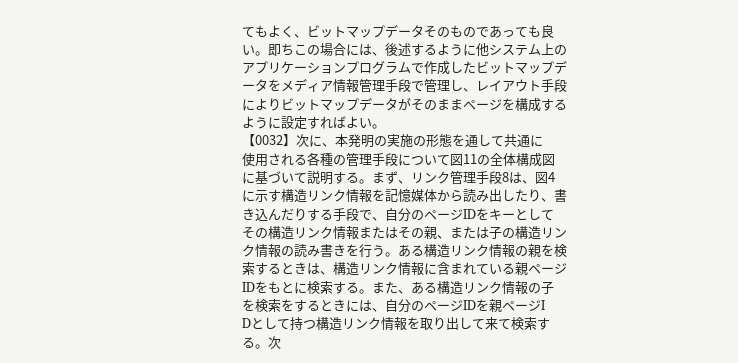てもよく、ビットマップデータそのものであっても良
い。即ちこの場合には、後述するように他システム上の
アプリケーションプログラムで作成したビットマップデ
ータをメディア情報管理手段で管理し、レイアウト手段
によりビットマップデータがそのままページを構成する
ように設定すればよい。
【0032】次に、本発明の実施の形態を通して共通に
使用される各種の管理手段について図11の全体構成図
に基づいて説明する。まず、リンク管理手段8は、図4
に示す構造リンク情報を記憶媒体から読み出したり、書
き込んだりする手段で、自分のページIDをキーとして
その構造リンク情報またはその親、または子の構造リン
ク情報の読み書きを行う。ある構造リンク情報の親を検
索するときは、構造リンク情報に含まれている親ページ
IDをもとに検索する。また、ある構造リンク情報の子
を検索をするときには、自分のページIDを親ページI
Dとして持つ構造リンク情報を取り出して来て検索す
る。次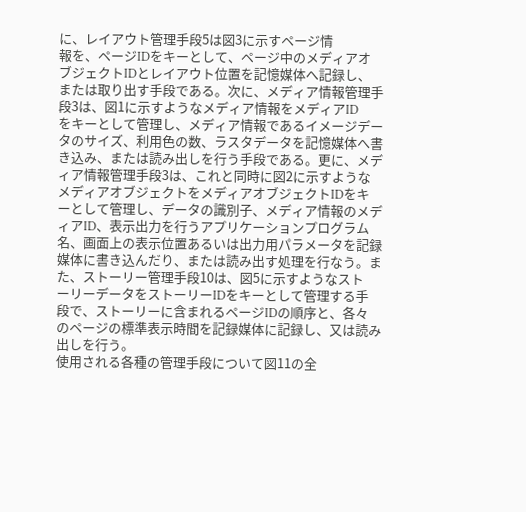に、レイアウト管理手段5は図3に示すページ情
報を、ページIDをキーとして、ページ中のメディアオ
ブジェクトIDとレイアウト位置を記憶媒体へ記録し、
または取り出す手段である。次に、メディア情報管理手
段3は、図1に示すようなメディア情報をメディアID
をキーとして管理し、メディア情報であるイメージデー
タのサイズ、利用色の数、ラスタデータを記憶媒体へ書
き込み、または読み出しを行う手段である。更に、メデ
ィア情報管理手段3は、これと同時に図2に示すような
メディアオブジェクトをメディアオブジェクトIDをキ
ーとして管理し、データの識別子、メディア情報のメデ
ィアID、表示出力を行うアプリケーションプログラム
名、画面上の表示位置あるいは出力用パラメータを記録
媒体に書き込んだり、または読み出す処理を行なう。ま
た、ストーリー管理手段10は、図5に示すようなスト
ーリーデータをストーリーIDをキーとして管理する手
段で、ストーリーに含まれるページIDの順序と、各々
のページの標準表示時間を記録媒体に記録し、又は読み
出しを行う。
使用される各種の管理手段について図11の全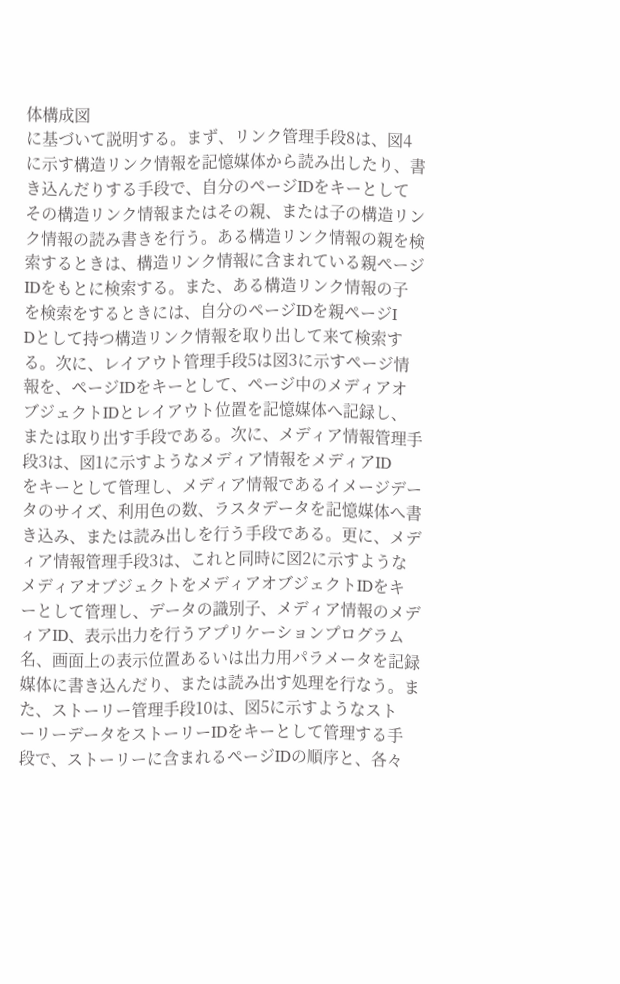体構成図
に基づいて説明する。まず、リンク管理手段8は、図4
に示す構造リンク情報を記憶媒体から読み出したり、書
き込んだりする手段で、自分のページIDをキーとして
その構造リンク情報またはその親、または子の構造リン
ク情報の読み書きを行う。ある構造リンク情報の親を検
索するときは、構造リンク情報に含まれている親ページ
IDをもとに検索する。また、ある構造リンク情報の子
を検索をするときには、自分のページIDを親ページI
Dとして持つ構造リンク情報を取り出して来て検索す
る。次に、レイアウト管理手段5は図3に示すページ情
報を、ページIDをキーとして、ページ中のメディアオ
ブジェクトIDとレイアウト位置を記憶媒体へ記録し、
または取り出す手段である。次に、メディア情報管理手
段3は、図1に示すようなメディア情報をメディアID
をキーとして管理し、メディア情報であるイメージデー
タのサイズ、利用色の数、ラスタデータを記憶媒体へ書
き込み、または読み出しを行う手段である。更に、メデ
ィア情報管理手段3は、これと同時に図2に示すような
メディアオブジェクトをメディアオブジェクトIDをキ
ーとして管理し、データの識別子、メディア情報のメデ
ィアID、表示出力を行うアプリケーションプログラム
名、画面上の表示位置あるいは出力用パラメータを記録
媒体に書き込んだり、または読み出す処理を行なう。ま
た、ストーリー管理手段10は、図5に示すようなスト
ーリーデータをストーリーIDをキーとして管理する手
段で、ストーリーに含まれるページIDの順序と、各々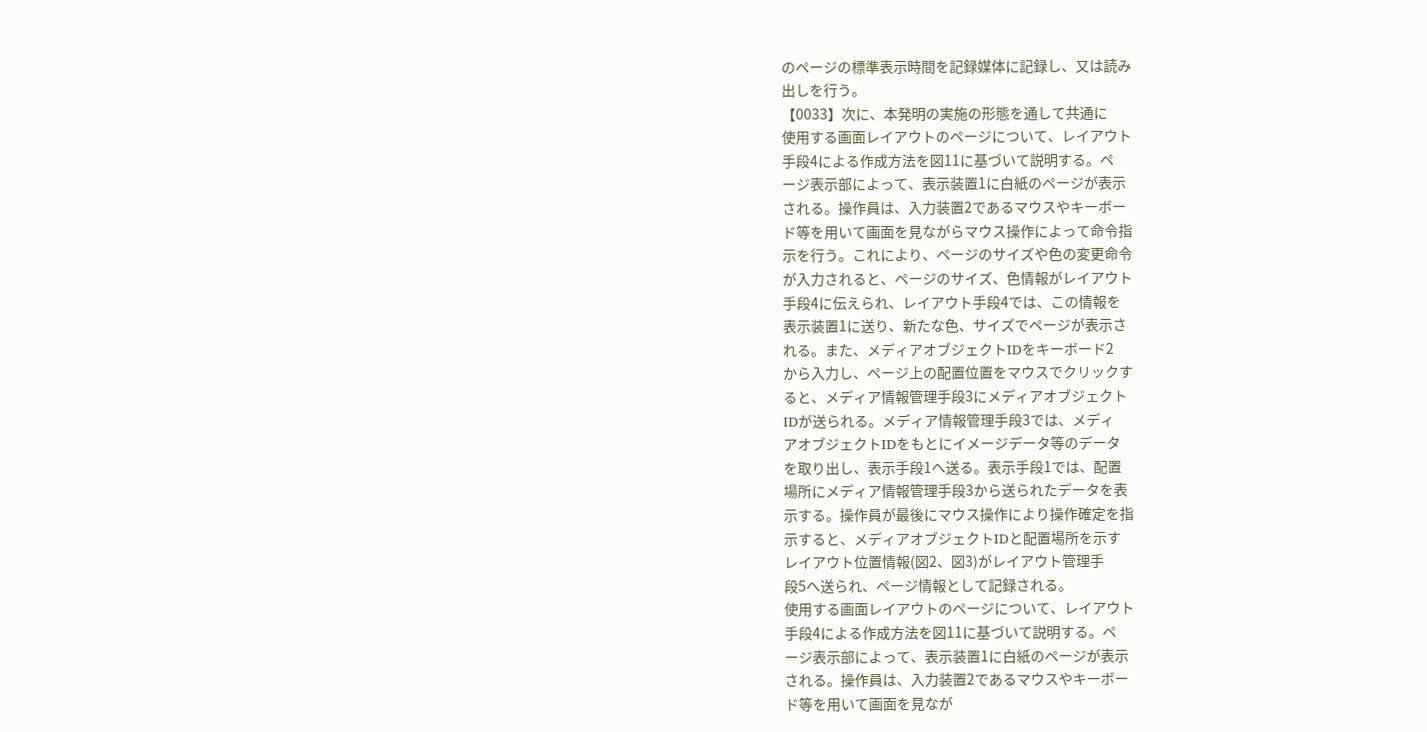のページの標準表示時間を記録媒体に記録し、又は読み
出しを行う。
【0033】次に、本発明の実施の形態を通して共通に
使用する画面レイアウトのページについて、レイアウト
手段4による作成方法を図11に基づいて説明する。ペ
ージ表示部によって、表示装置1に白紙のページが表示
される。操作員は、入力装置2であるマウスやキーボー
ド等を用いて画面を見ながらマウス操作によって命令指
示を行う。これにより、ページのサイズや色の変更命令
が入力されると、ページのサイズ、色情報がレイアウト
手段4に伝えられ、レイアウト手段4では、この情報を
表示装置1に送り、新たな色、サイズでページが表示さ
れる。また、メディアオブジェクトIDをキーボード2
から入力し、ページ上の配置位置をマウスでクリックす
ると、メディア情報管理手段3にメディアオブジェクト
IDが送られる。メディア情報管理手段3では、メディ
アオブジェクトIDをもとにイメージデータ等のデータ
を取り出し、表示手段1へ送る。表示手段1では、配置
場所にメディア情報管理手段3から送られたデータを表
示する。操作員が最後にマウス操作により操作確定を指
示すると、メディアオブジェクトIDと配置場所を示す
レイアウト位置情報(図2、図3)がレイアウト管理手
段5へ送られ、ページ情報として記録される。
使用する画面レイアウトのページについて、レイアウト
手段4による作成方法を図11に基づいて説明する。ペ
ージ表示部によって、表示装置1に白紙のページが表示
される。操作員は、入力装置2であるマウスやキーボー
ド等を用いて画面を見なが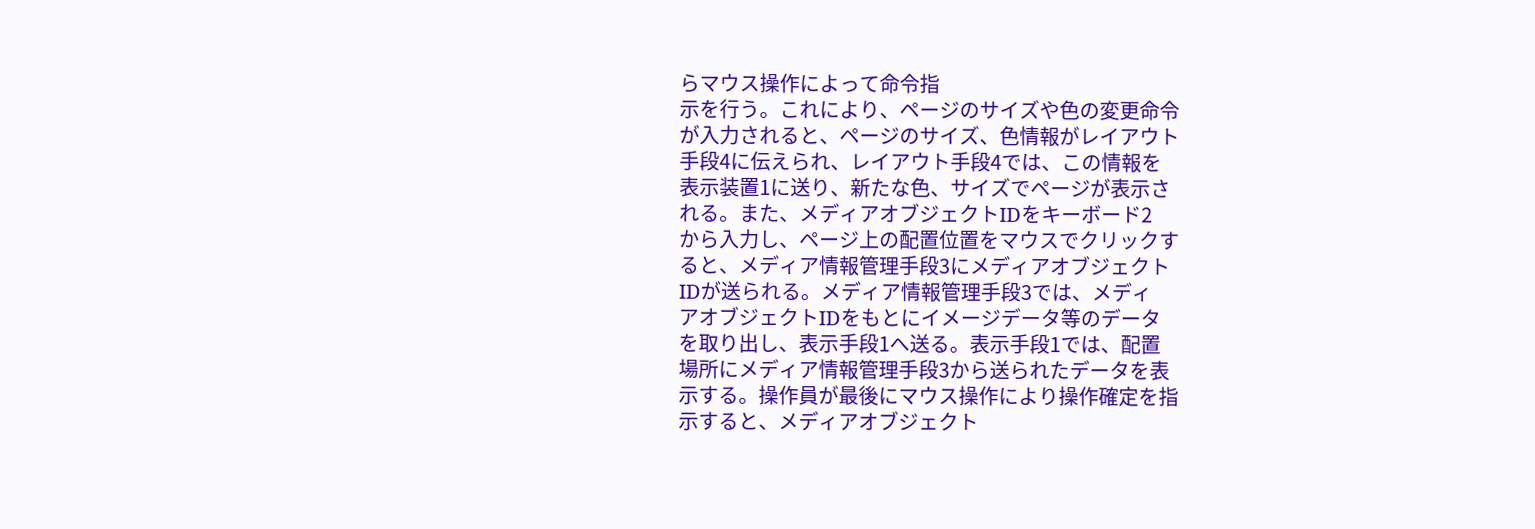らマウス操作によって命令指
示を行う。これにより、ページのサイズや色の変更命令
が入力されると、ページのサイズ、色情報がレイアウト
手段4に伝えられ、レイアウト手段4では、この情報を
表示装置1に送り、新たな色、サイズでページが表示さ
れる。また、メディアオブジェクトIDをキーボード2
から入力し、ページ上の配置位置をマウスでクリックす
ると、メディア情報管理手段3にメディアオブジェクト
IDが送られる。メディア情報管理手段3では、メディ
アオブジェクトIDをもとにイメージデータ等のデータ
を取り出し、表示手段1へ送る。表示手段1では、配置
場所にメディア情報管理手段3から送られたデータを表
示する。操作員が最後にマウス操作により操作確定を指
示すると、メディアオブジェクト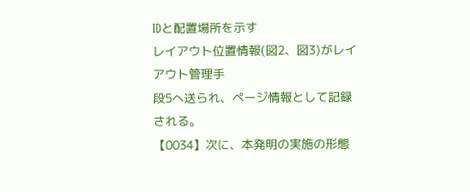IDと配置場所を示す
レイアウト位置情報(図2、図3)がレイアウト管理手
段5へ送られ、ページ情報として記録される。
【0034】次に、本発明の実施の形態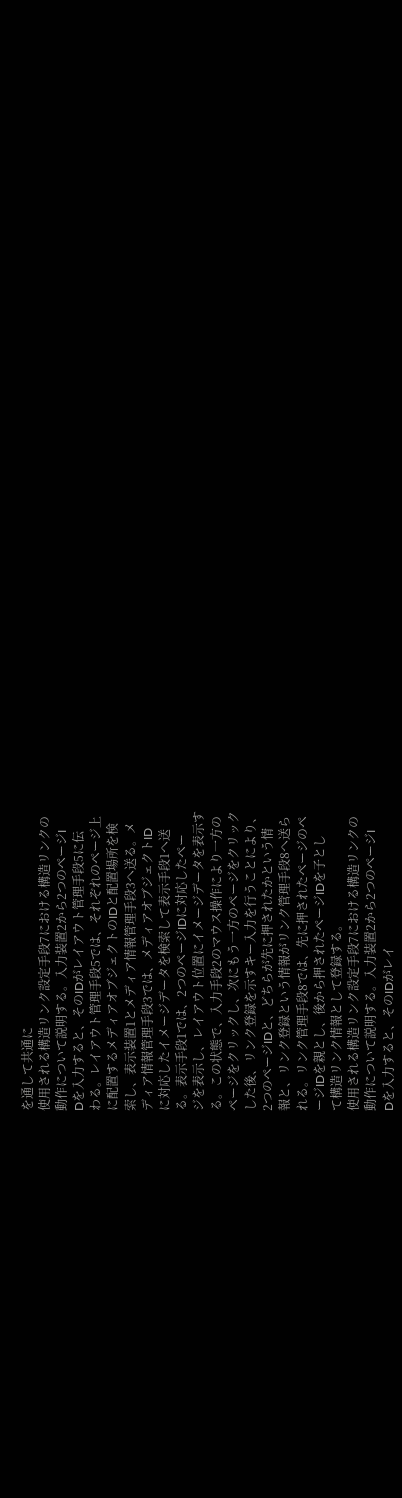を通して共通に
使用される構造リンク設定手段7における構造リンクの
動作について説明する。入力装置2から2つのページI
Dを入力すると、そのIDがレイアウト管理手段5に伝
わる。レイアウト管理手段5では、それぞれのページ上
に配置するメディアオブジェクトのIDと配置場所を検
索し、表示装置1とメディア情報管理手段3へ送る。メ
ディア情報管理手段3では、メディアオブジェクトID
に対応したイメージデータを検索して表示手段1へ送
る。表示手段1では、2つのページIDに対応したペー
ジを表示し、レイアウト位置にイメージデータを表示す
る。この状態で、入力手段2のマウス操作により一方の
ページをクリックし、次にもう一方のページをクリック
した後、リンク登録を示すキー入力を行うことにより、
2つのページIDと、どちらが先に押されたかという情
報と、リンク登録という情報がリンク管理手段8へ送ら
れる。リンク管理手段8では、先に押されたページのペ
ージIDを親とし、後から押されたページIDを子とし
て構造リンク情報として登録する。
使用される構造リンク設定手段7における構造リンクの
動作について説明する。入力装置2から2つのページI
Dを入力すると、そのIDがレイ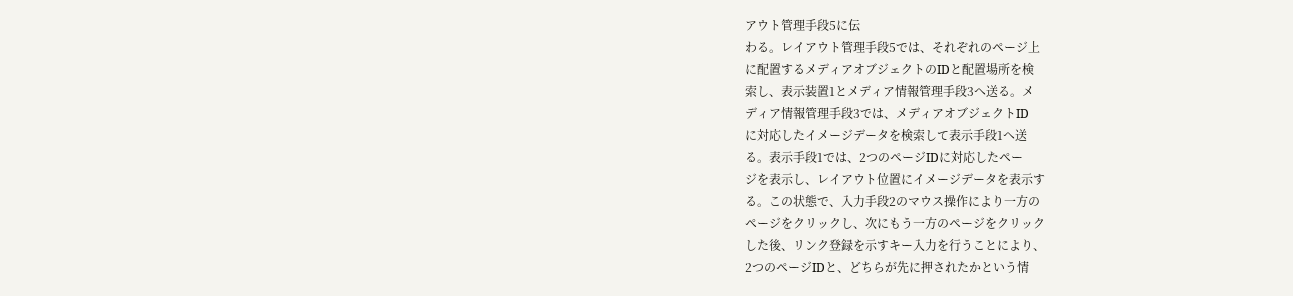アウト管理手段5に伝
わる。レイアウト管理手段5では、それぞれのページ上
に配置するメディアオブジェクトのIDと配置場所を検
索し、表示装置1とメディア情報管理手段3へ送る。メ
ディア情報管理手段3では、メディアオブジェクトID
に対応したイメージデータを検索して表示手段1へ送
る。表示手段1では、2つのページIDに対応したペー
ジを表示し、レイアウト位置にイメージデータを表示す
る。この状態で、入力手段2のマウス操作により一方の
ページをクリックし、次にもう一方のページをクリック
した後、リンク登録を示すキー入力を行うことにより、
2つのページIDと、どちらが先に押されたかという情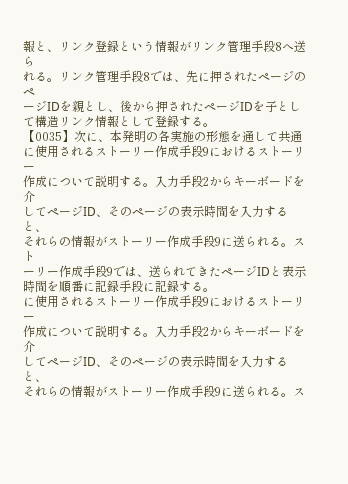報と、リンク登録という情報がリンク管理手段8へ送ら
れる。リンク管理手段8では、先に押されたページのペ
ージIDを親とし、後から押されたページIDを子とし
て構造リンク情報として登録する。
【0035】次に、本発明の各実施の形態を通して共通
に使用されるストーリー作成手段9におけるストーリー
作成について説明する。入力手段2からキーボードを介
してページID、そのページの表示時間を入力すると、
それらの情報がストーリー作成手段9に送られる。スト
ーリー作成手段9では、送られてきたページIDと表示
時間を順番に記録手段に記録する。
に使用されるストーリー作成手段9におけるストーリー
作成について説明する。入力手段2からキーボードを介
してページID、そのページの表示時間を入力すると、
それらの情報がストーリー作成手段9に送られる。ス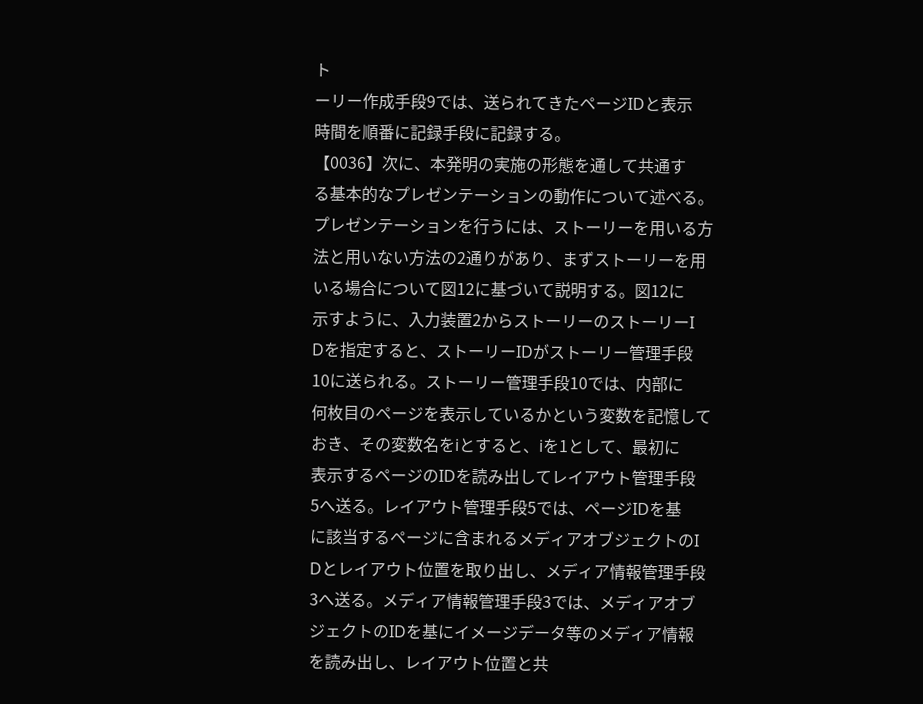ト
ーリー作成手段9では、送られてきたページIDと表示
時間を順番に記録手段に記録する。
【0036】次に、本発明の実施の形態を通して共通す
る基本的なプレゼンテーションの動作について述べる。
プレゼンテーションを行うには、ストーリーを用いる方
法と用いない方法の2通りがあり、まずストーリーを用
いる場合について図12に基づいて説明する。図12に
示すように、入力装置2からストーリーのストーリーI
Dを指定すると、ストーリーIDがストーリー管理手段
10に送られる。ストーリー管理手段10では、内部に
何枚目のページを表示しているかという変数を記憶して
おき、その変数名をiとすると、iを1として、最初に
表示するページのIDを読み出してレイアウト管理手段
5へ送る。レイアウト管理手段5では、ページIDを基
に該当するページに含まれるメディアオブジェクトのI
Dとレイアウト位置を取り出し、メディア情報管理手段
3へ送る。メディア情報管理手段3では、メディアオブ
ジェクトのIDを基にイメージデータ等のメディア情報
を読み出し、レイアウト位置と共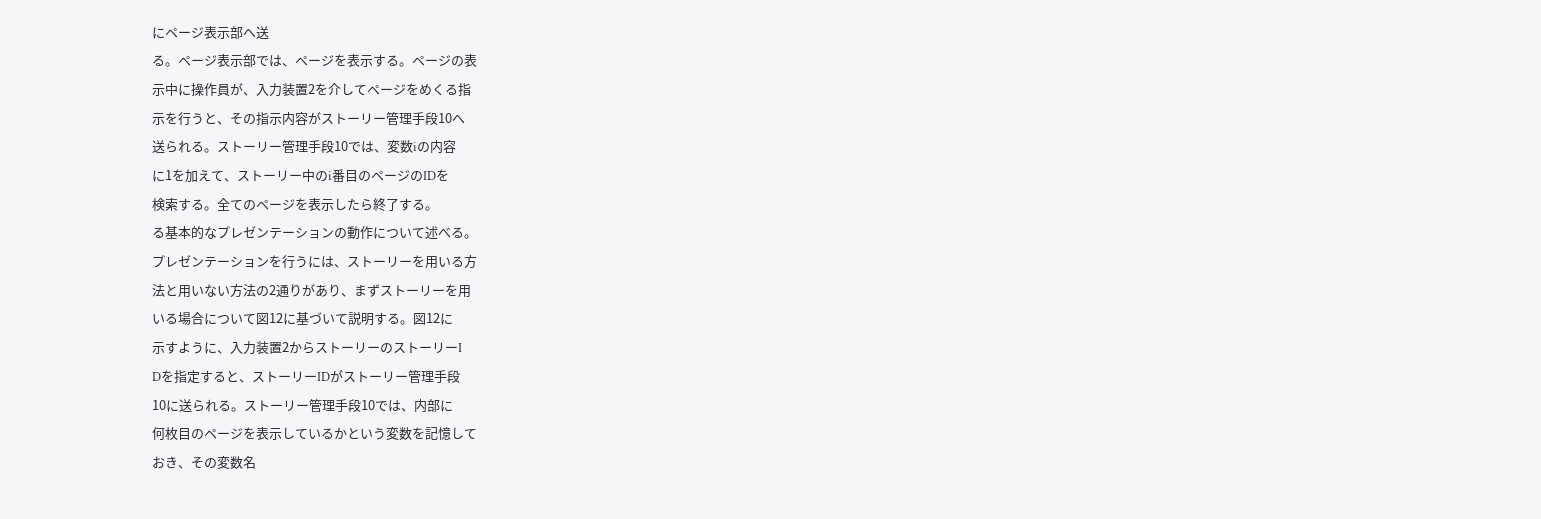にページ表示部へ送
る。ページ表示部では、ページを表示する。ページの表
示中に操作員が、入力装置2を介してページをめくる指
示を行うと、その指示内容がストーリー管理手段10へ
送られる。ストーリー管理手段10では、変数iの内容
に1を加えて、ストーリー中のi番目のページのIDを
検索する。全てのページを表示したら終了する。
る基本的なプレゼンテーションの動作について述べる。
プレゼンテーションを行うには、ストーリーを用いる方
法と用いない方法の2通りがあり、まずストーリーを用
いる場合について図12に基づいて説明する。図12に
示すように、入力装置2からストーリーのストーリーI
Dを指定すると、ストーリーIDがストーリー管理手段
10に送られる。ストーリー管理手段10では、内部に
何枚目のページを表示しているかという変数を記憶して
おき、その変数名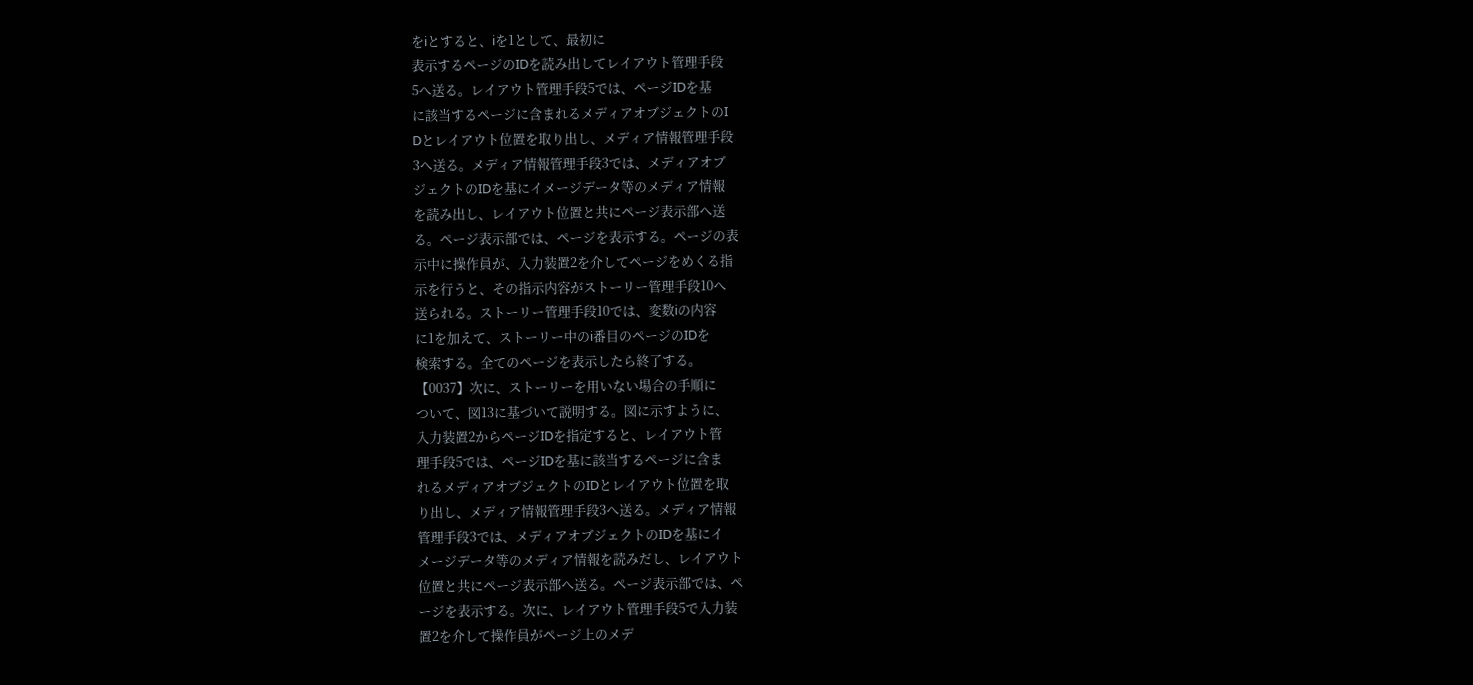をiとすると、iを1として、最初に
表示するページのIDを読み出してレイアウト管理手段
5へ送る。レイアウト管理手段5では、ページIDを基
に該当するページに含まれるメディアオブジェクトのI
Dとレイアウト位置を取り出し、メディア情報管理手段
3へ送る。メディア情報管理手段3では、メディアオブ
ジェクトのIDを基にイメージデータ等のメディア情報
を読み出し、レイアウト位置と共にページ表示部へ送
る。ページ表示部では、ページを表示する。ページの表
示中に操作員が、入力装置2を介してページをめくる指
示を行うと、その指示内容がストーリー管理手段10へ
送られる。ストーリー管理手段10では、変数iの内容
に1を加えて、ストーリー中のi番目のページのIDを
検索する。全てのページを表示したら終了する。
【0037】次に、ストーリーを用いない場合の手順に
ついて、図13に基づいて説明する。図に示すように、
入力装置2からページIDを指定すると、レイアウト管
理手段5では、ページIDを基に該当するページに含ま
れるメディアオブジェクトのIDとレイアウト位置を取
り出し、メディア情報管理手段3へ送る。メディア情報
管理手段3では、メディアオブジェクトのIDを基にイ
メージデータ等のメディア情報を読みだし、レイアウト
位置と共にページ表示部へ送る。ページ表示部では、ペ
ージを表示する。次に、レイアウト管理手段5で入力装
置2を介して操作員がページ上のメデ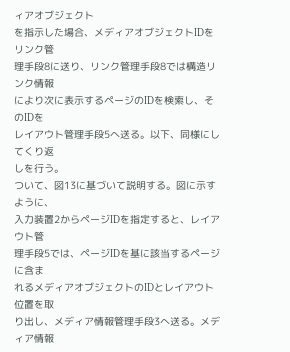ィアオブジェクト
を指示した場合、メディアオブジェクトIDをリンク管
理手段8に送り、リンク管理手段8では構造リンク情報
により次に表示するページのIDを検索し、そのIDを
レイアウト管理手段5へ送る。以下、同様にしてくり返
しを行う。
ついて、図13に基づいて説明する。図に示すように、
入力装置2からページIDを指定すると、レイアウト管
理手段5では、ページIDを基に該当するページに含ま
れるメディアオブジェクトのIDとレイアウト位置を取
り出し、メディア情報管理手段3へ送る。メディア情報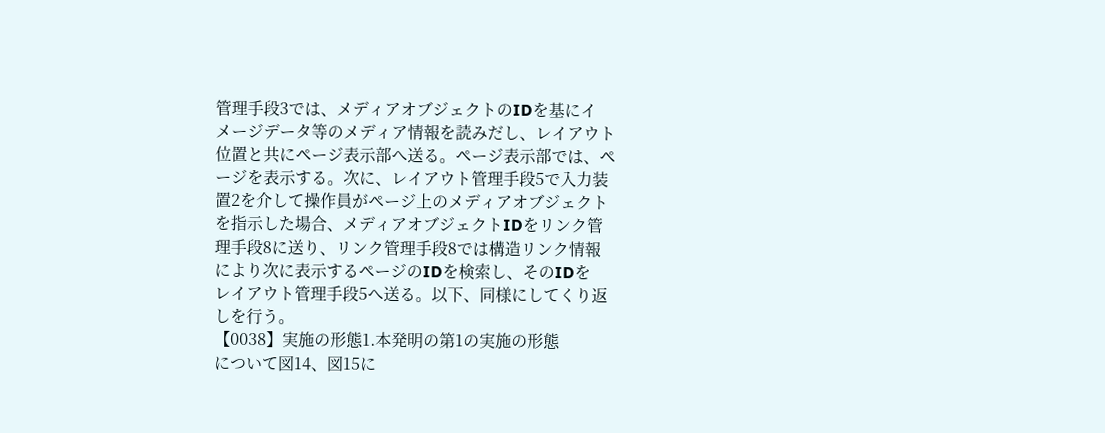管理手段3では、メディアオブジェクトのIDを基にイ
メージデータ等のメディア情報を読みだし、レイアウト
位置と共にページ表示部へ送る。ページ表示部では、ペ
ージを表示する。次に、レイアウト管理手段5で入力装
置2を介して操作員がページ上のメディアオブジェクト
を指示した場合、メディアオブジェクトIDをリンク管
理手段8に送り、リンク管理手段8では構造リンク情報
により次に表示するページのIDを検索し、そのIDを
レイアウト管理手段5へ送る。以下、同様にしてくり返
しを行う。
【0038】実施の形態1.本発明の第1の実施の形態
について図14、図15に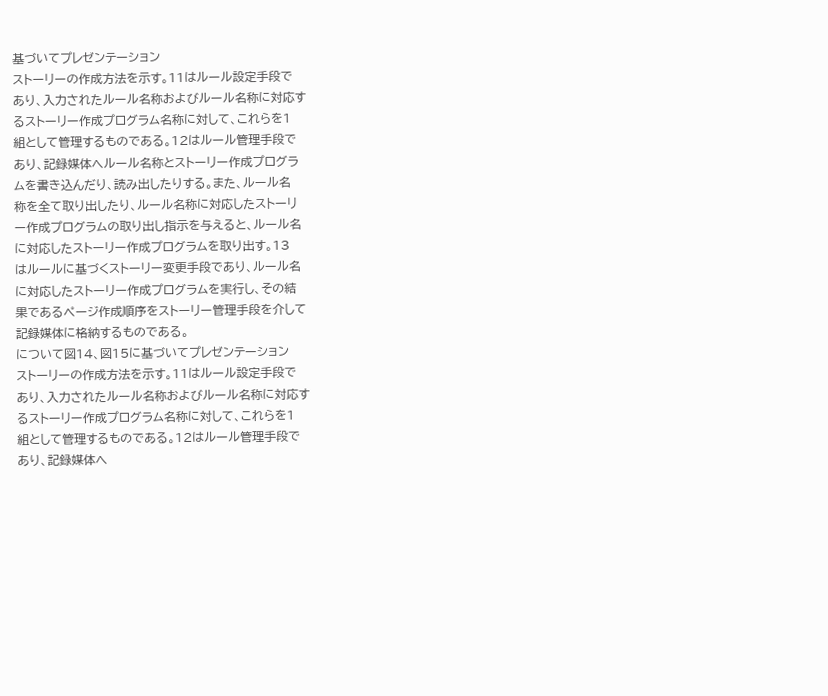基づいてプレゼンテーション
ストーリーの作成方法を示す。11はルール設定手段で
あり、入力されたルール名称およびルール名称に対応す
るストーリー作成プログラム名称に対して、これらを1
組として管理するものである。12はルール管理手段で
あり、記録媒体へルール名称とストーリー作成プログラ
ムを書き込んだり、読み出したりする。また、ルール名
称を全て取り出したり、ルール名称に対応したストーリ
ー作成プログラムの取り出し指示を与えると、ルール名
に対応したストーリー作成プログラムを取り出す。13
はルールに基づくストーリー変更手段であり、ルール名
に対応したストーリー作成プログラムを実行し、その結
果であるページ作成順序をストーリー管理手段を介して
記録媒体に格納するものである。
について図14、図15に基づいてプレゼンテーション
ストーリーの作成方法を示す。11はルール設定手段で
あり、入力されたルール名称およびルール名称に対応す
るストーリー作成プログラム名称に対して、これらを1
組として管理するものである。12はルール管理手段で
あり、記録媒体へ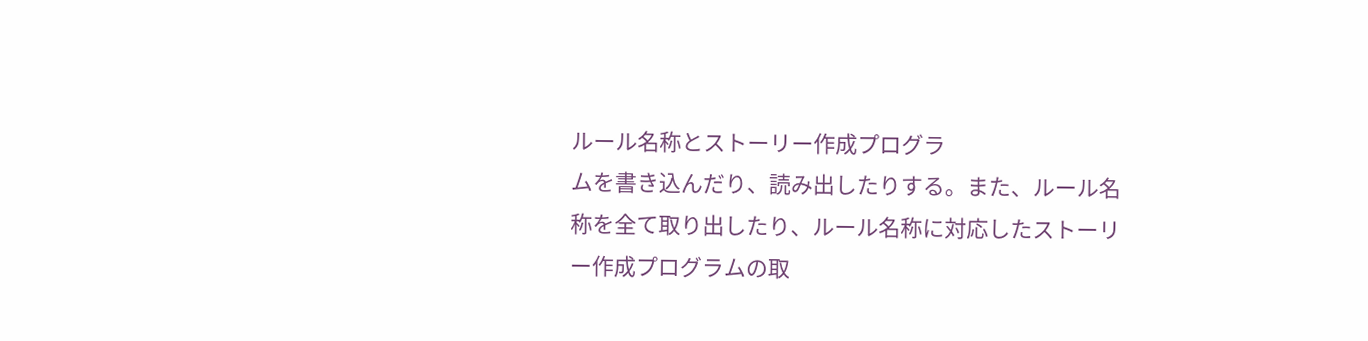ルール名称とストーリー作成プログラ
ムを書き込んだり、読み出したりする。また、ルール名
称を全て取り出したり、ルール名称に対応したストーリ
ー作成プログラムの取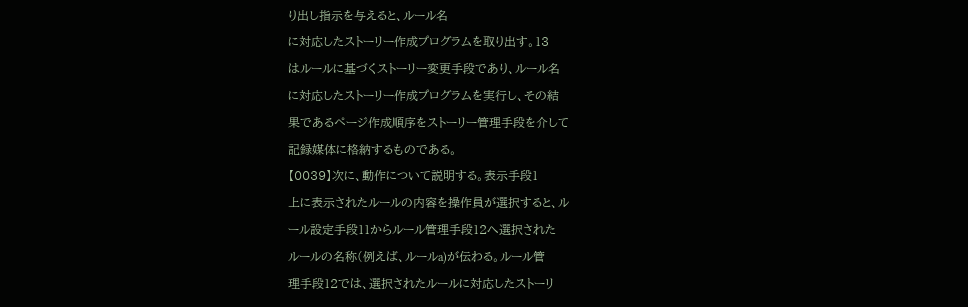り出し指示を与えると、ルール名
に対応したストーリー作成プログラムを取り出す。13
はルールに基づくストーリー変更手段であり、ルール名
に対応したストーリー作成プログラムを実行し、その結
果であるページ作成順序をストーリー管理手段を介して
記録媒体に格納するものである。
【0039】次に、動作について説明する。表示手段1
上に表示されたルールの内容を操作員が選択すると、ル
ール設定手段11からルール管理手段12へ選択された
ルールの名称(例えば、ルールa)が伝わる。ルール管
理手段12では、選択されたルールに対応したストーリ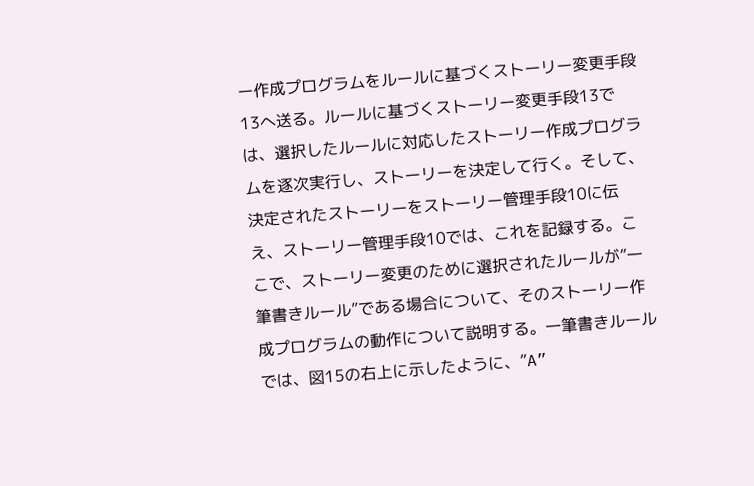ー作成プログラムをルールに基づくストーリー変更手段
13へ送る。ルールに基づくストーリー変更手段13で
は、選択したルールに対応したストーリー作成プログラ
ムを逐次実行し、ストーリーを決定して行く。そして、
決定されたストーリーをストーリー管理手段10に伝
え、ストーリー管理手段10では、これを記録する。こ
こで、ストーリー変更のために選択されたルールが”一
筆書きルール”である場合について、そのストーリー作
成プログラムの動作について説明する。一筆書きルール
では、図15の右上に示したように、”A”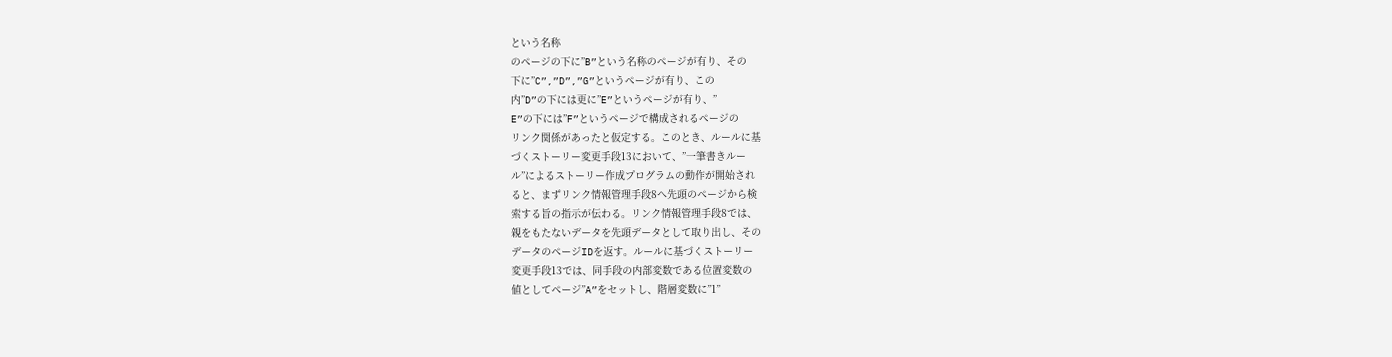という名称
のページの下に”B”という名称のページが有り、その
下に”C”,”D”,”G”というページが有り、この
内”D”の下には更に”E”というページが有り、”
E”の下には”F”というページで構成されるページの
リンク関係があったと仮定する。このとき、ルールに基
づくストーリー変更手段13において、”一筆書きルー
ル”によるストーリー作成プログラムの動作が開始され
ると、まずリンク情報管理手段8へ先頭のページから検
索する旨の指示が伝わる。リンク情報管理手段8では、
親をもたないデータを先頭データとして取り出し、その
データのページIDを返す。ルールに基づくストーリー
変更手段13では、同手段の内部変数である位置変数の
値としてページ”A”をセットし、階層変数に”1”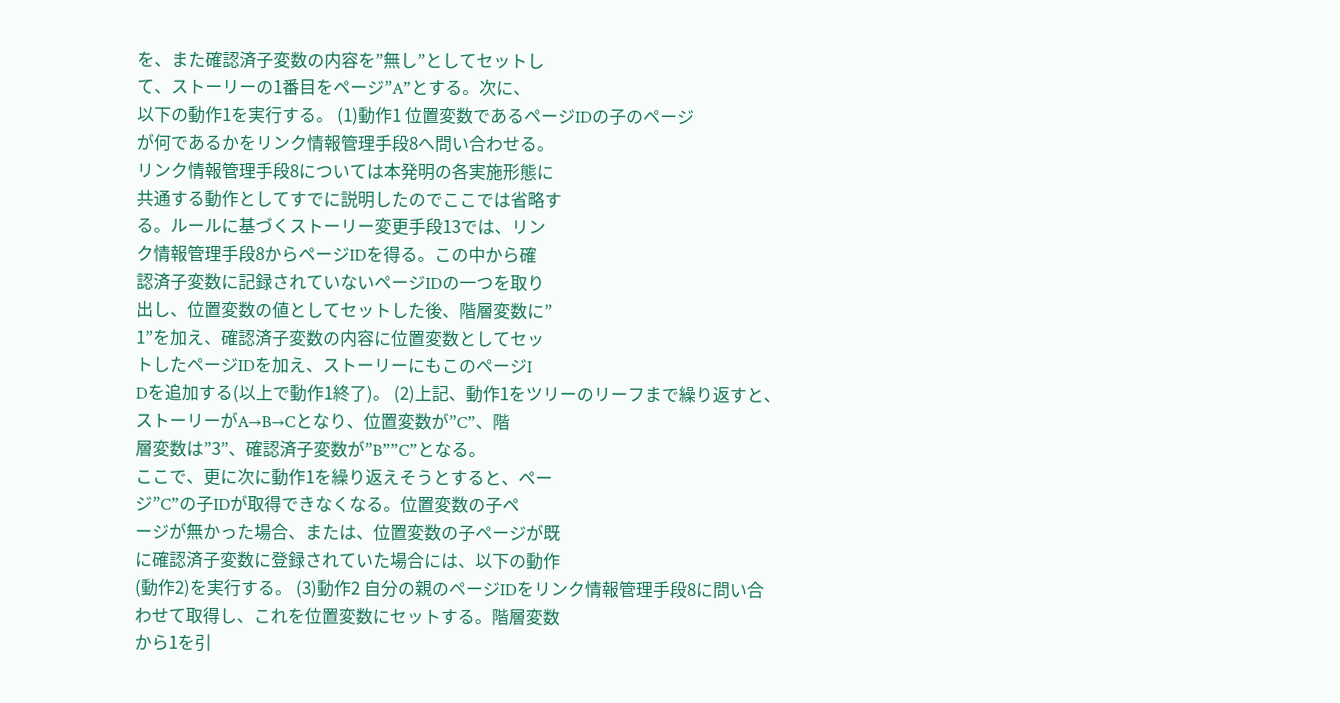を、また確認済子変数の内容を”無し”としてセットし
て、ストーリーの1番目をページ”A”とする。次に、
以下の動作1を実行する。 (1)動作1 位置変数であるページIDの子のページ
が何であるかをリンク情報管理手段8へ問い合わせる。
リンク情報管理手段8については本発明の各実施形態に
共通する動作としてすでに説明したのでここでは省略す
る。ルールに基づくストーリー変更手段13では、リン
ク情報管理手段8からページIDを得る。この中から確
認済子変数に記録されていないページIDの一つを取り
出し、位置変数の値としてセットした後、階層変数に”
1”を加え、確認済子変数の内容に位置変数としてセッ
トしたページIDを加え、ストーリーにもこのページI
Dを追加する(以上で動作1終了)。 (2)上記、動作1をツリーのリーフまで繰り返すと、
ストーリーがA→B→Cとなり、位置変数が”C”、階
層変数は”3”、確認済子変数が”B””C”となる。
ここで、更に次に動作1を繰り返えそうとすると、ペー
ジ”C”の子IDが取得できなくなる。位置変数の子ペ
ージが無かった場合、または、位置変数の子ページが既
に確認済子変数に登録されていた場合には、以下の動作
(動作2)を実行する。 (3)動作2 自分の親のページIDをリンク情報管理手段8に問い合
わせて取得し、これを位置変数にセットする。階層変数
から1を引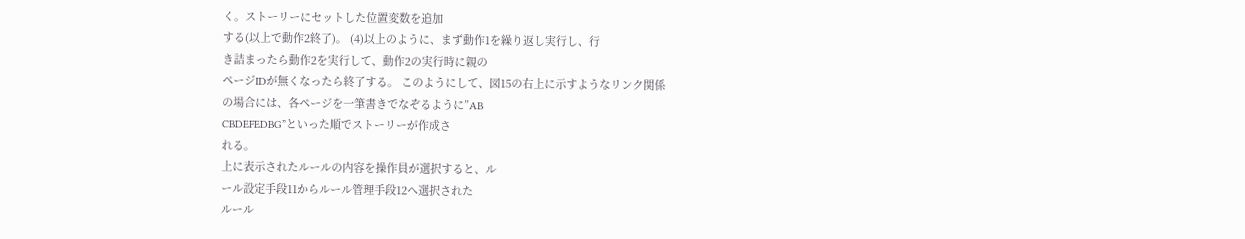く。ストーリーにセットした位置変数を追加
する(以上で動作2終了)。 (4)以上のように、まず動作1を繰り返し実行し、行
き詰まったら動作2を実行して、動作2の実行時に親の
ページIDが無くなったら終了する。 このようにして、図15の右上に示すようなリンク関係
の場合には、各ページを一筆書きでなぞるように”AB
CBDEFEDBG”といった順でストーリーが作成さ
れる。
上に表示されたルールの内容を操作員が選択すると、ル
ール設定手段11からルール管理手段12へ選択された
ルール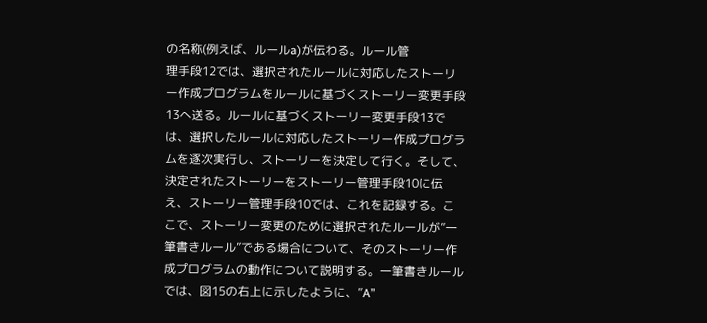の名称(例えば、ルールa)が伝わる。ルール管
理手段12では、選択されたルールに対応したストーリ
ー作成プログラムをルールに基づくストーリー変更手段
13へ送る。ルールに基づくストーリー変更手段13で
は、選択したルールに対応したストーリー作成プログラ
ムを逐次実行し、ストーリーを決定して行く。そして、
決定されたストーリーをストーリー管理手段10に伝
え、ストーリー管理手段10では、これを記録する。こ
こで、ストーリー変更のために選択されたルールが”一
筆書きルール”である場合について、そのストーリー作
成プログラムの動作について説明する。一筆書きルール
では、図15の右上に示したように、”A”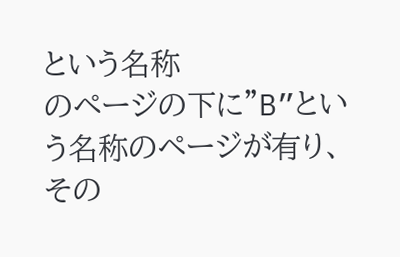という名称
のページの下に”B”という名称のページが有り、その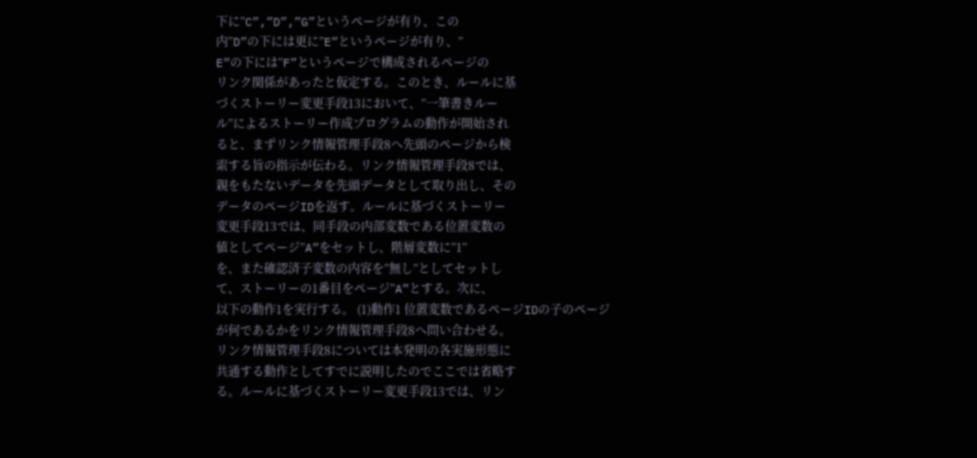下に”C”,”D”,”G”というページが有り、この
内”D”の下には更に”E”というページが有り、”
E”の下には”F”というページで構成されるページの
リンク関係があったと仮定する。このとき、ルールに基
づくストーリー変更手段13において、”一筆書きルー
ル”によるストーリー作成プログラムの動作が開始され
ると、まずリンク情報管理手段8へ先頭のページから検
索する旨の指示が伝わる。リンク情報管理手段8では、
親をもたないデータを先頭データとして取り出し、その
データのページIDを返す。ルールに基づくストーリー
変更手段13では、同手段の内部変数である位置変数の
値としてページ”A”をセットし、階層変数に”1”
を、また確認済子変数の内容を”無し”としてセットし
て、ストーリーの1番目をページ”A”とする。次に、
以下の動作1を実行する。 (1)動作1 位置変数であるページIDの子のページ
が何であるかをリンク情報管理手段8へ問い合わせる。
リンク情報管理手段8については本発明の各実施形態に
共通する動作としてすでに説明したのでここでは省略す
る。ルールに基づくストーリー変更手段13では、リン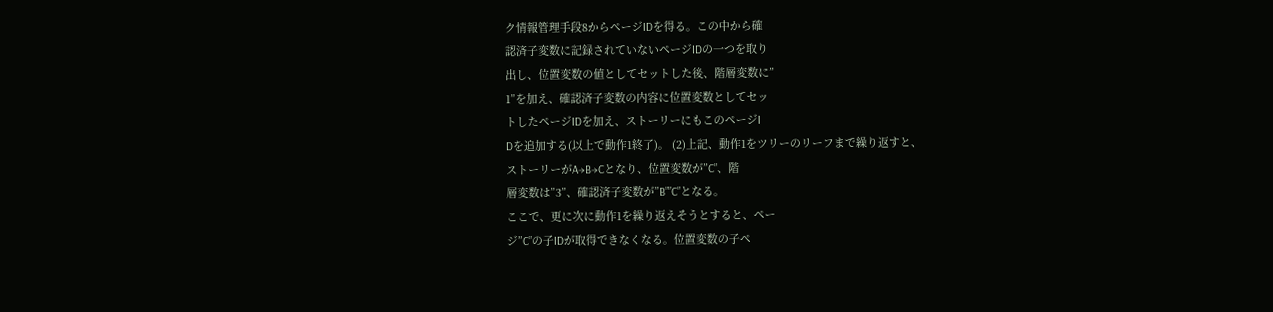ク情報管理手段8からページIDを得る。この中から確
認済子変数に記録されていないページIDの一つを取り
出し、位置変数の値としてセットした後、階層変数に”
1”を加え、確認済子変数の内容に位置変数としてセッ
トしたページIDを加え、ストーリーにもこのページI
Dを追加する(以上で動作1終了)。 (2)上記、動作1をツリーのリーフまで繰り返すと、
ストーリーがA→B→Cとなり、位置変数が”C”、階
層変数は”3”、確認済子変数が”B””C”となる。
ここで、更に次に動作1を繰り返えそうとすると、ペー
ジ”C”の子IDが取得できなくなる。位置変数の子ペ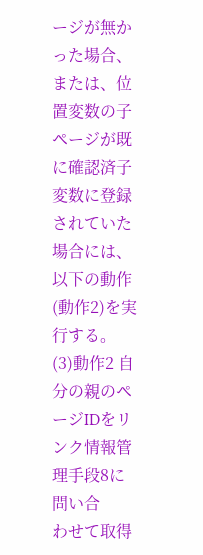ージが無かった場合、または、位置変数の子ページが既
に確認済子変数に登録されていた場合には、以下の動作
(動作2)を実行する。 (3)動作2 自分の親のページIDをリンク情報管理手段8に問い合
わせて取得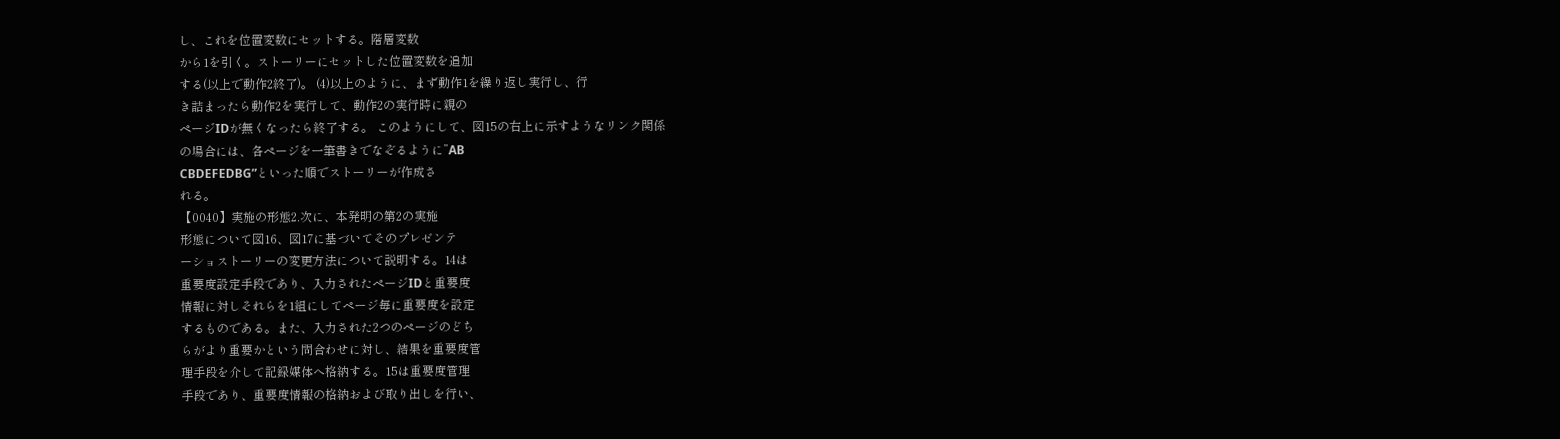し、これを位置変数にセットする。階層変数
から1を引く。ストーリーにセットした位置変数を追加
する(以上で動作2終了)。 (4)以上のように、まず動作1を繰り返し実行し、行
き詰まったら動作2を実行して、動作2の実行時に親の
ページIDが無くなったら終了する。 このようにして、図15の右上に示すようなリンク関係
の場合には、各ページを一筆書きでなぞるように”AB
CBDEFEDBG”といった順でストーリーが作成さ
れる。
【0040】実施の形態2.次に、本発明の第2の実施
形態について図16、図17に基づいてそのプレゼンテ
ーショストーリーの変更方法について説明する。14は
重要度設定手段であり、入力されたページIDと重要度
情報に対しそれらを1組にしてページ毎に重要度を設定
するものである。また、入力された2つのページのどち
らがより重要かという問合わせに対し、結果を重要度管
理手段を介して記録媒体へ格納する。15は重要度管理
手段であり、重要度情報の格納および取り出しを行い、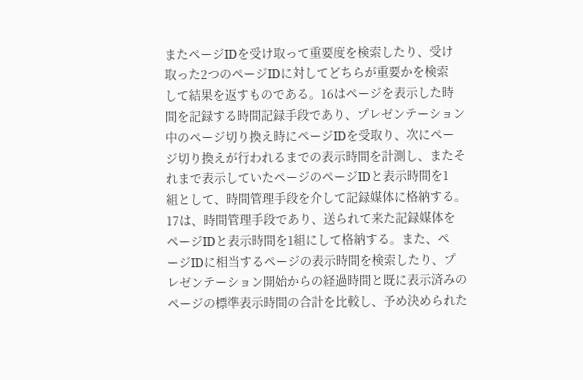またページIDを受け取って重要度を検索したり、受け
取った2つのページIDに対してどちらが重要かを検索
して結果を返すものである。16はページを表示した時
間を記録する時間記録手段であり、プレゼンテーション
中のページ切り換え時にページIDを受取り、次にペー
ジ切り換えが行われるまでの表示時間を計測し、またそ
れまで表示していたページのページIDと表示時間を1
組として、時間管理手段を介して記録媒体に格納する。
17は、時間管理手段であり、送られて来た記録媒体を
ページIDと表示時間を1組にして格納する。また、ペ
ージIDに相当するページの表示時間を検索したり、プ
レゼンテーション開始からの経過時間と既に表示済みの
ページの標準表示時間の合計を比較し、予め決められた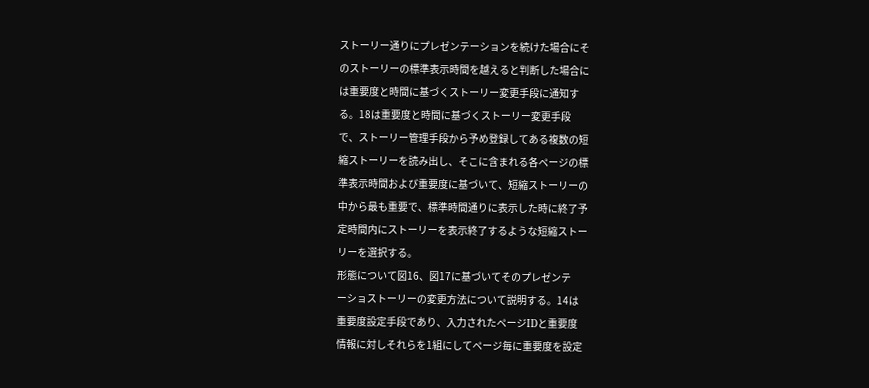ストーリー通りにプレゼンテーションを続けた場合にそ
のストーリーの標準表示時間を越えると判断した場合に
は重要度と時間に基づくストーリー変更手段に通知す
る。18は重要度と時間に基づくストーリー変更手段
で、ストーリー管理手段から予め登録してある複数の短
縮ストーリーを読み出し、そこに含まれる各ページの標
準表示時間および重要度に基づいて、短縮ストーリーの
中から最も重要で、標準時間通りに表示した時に終了予
定時間内にストーリーを表示終了するような短縮ストー
リーを選択する。
形態について図16、図17に基づいてそのプレゼンテ
ーショストーリーの変更方法について説明する。14は
重要度設定手段であり、入力されたページIDと重要度
情報に対しそれらを1組にしてページ毎に重要度を設定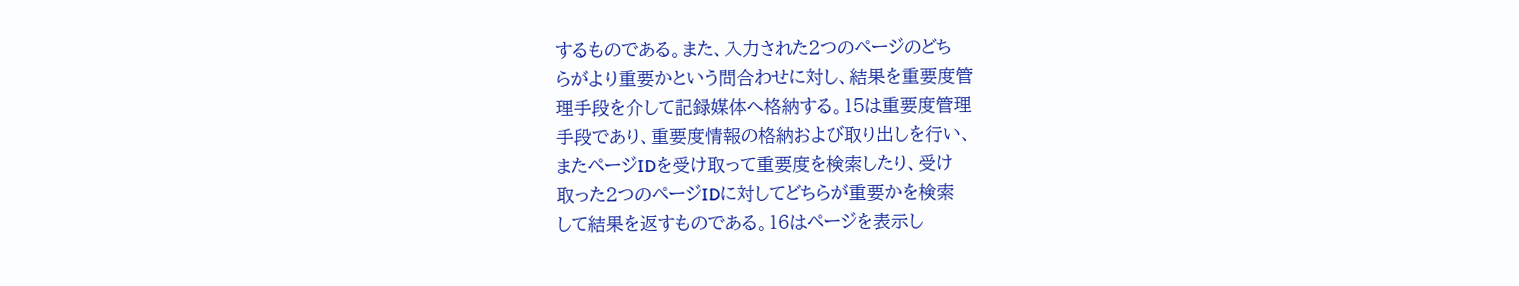するものである。また、入力された2つのページのどち
らがより重要かという問合わせに対し、結果を重要度管
理手段を介して記録媒体へ格納する。15は重要度管理
手段であり、重要度情報の格納および取り出しを行い、
またページIDを受け取って重要度を検索したり、受け
取った2つのページIDに対してどちらが重要かを検索
して結果を返すものである。16はページを表示し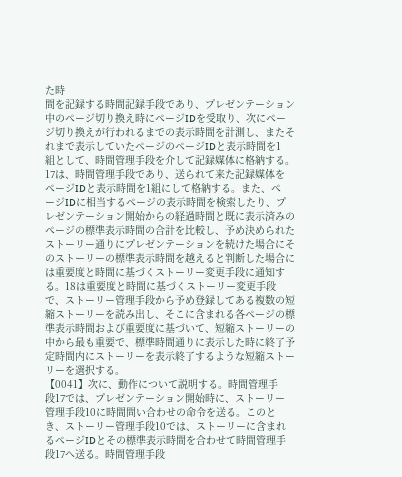た時
間を記録する時間記録手段であり、プレゼンテーション
中のページ切り換え時にページIDを受取り、次にペー
ジ切り換えが行われるまでの表示時間を計測し、またそ
れまで表示していたページのページIDと表示時間を1
組として、時間管理手段を介して記録媒体に格納する。
17は、時間管理手段であり、送られて来た記録媒体を
ページIDと表示時間を1組にして格納する。また、ペ
ージIDに相当するページの表示時間を検索したり、プ
レゼンテーション開始からの経過時間と既に表示済みの
ページの標準表示時間の合計を比較し、予め決められた
ストーリー通りにプレゼンテーションを続けた場合にそ
のストーリーの標準表示時間を越えると判断した場合に
は重要度と時間に基づくストーリー変更手段に通知す
る。18は重要度と時間に基づくストーリー変更手段
で、ストーリー管理手段から予め登録してある複数の短
縮ストーリーを読み出し、そこに含まれる各ページの標
準表示時間および重要度に基づいて、短縮ストーリーの
中から最も重要で、標準時間通りに表示した時に終了予
定時間内にストーリーを表示終了するような短縮ストー
リーを選択する。
【0041】次に、動作について説明する。時間管理手
段17では、プレゼンテーション開始時に、ストーリー
管理手段10に時間問い合わせの命令を送る。このと
き、ストーリー管理手段10では、ストーリーに含まれ
るページIDとその標準表示時間を合わせて時間管理手
段17へ送る。時間管理手段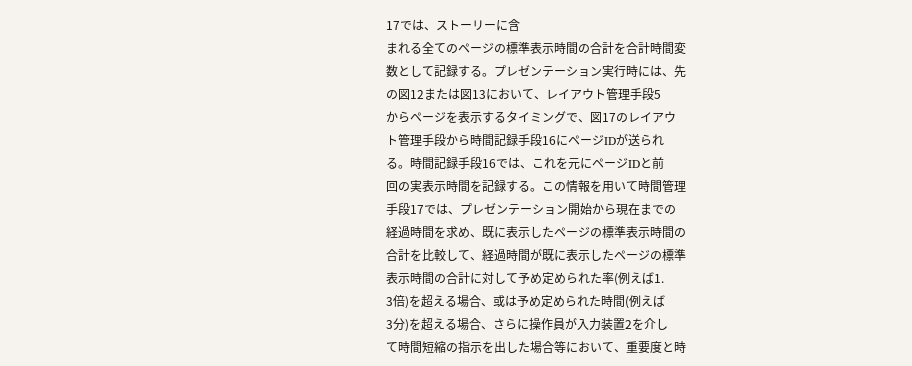17では、ストーリーに含
まれる全てのページの標準表示時間の合計を合計時間変
数として記録する。プレゼンテーション実行時には、先
の図12または図13において、レイアウト管理手段5
からページを表示するタイミングで、図17のレイアウ
ト管理手段から時間記録手段16にページIDが送られ
る。時間記録手段16では、これを元にページIDと前
回の実表示時間を記録する。この情報を用いて時間管理
手段17では、プレゼンテーション開始から現在までの
経過時間を求め、既に表示したページの標準表示時間の
合計を比較して、経過時間が既に表示したページの標準
表示時間の合計に対して予め定められた率(例えば1.
3倍)を超える場合、或は予め定められた時間(例えば
3分)を超える場合、さらに操作員が入力装置2を介し
て時間短縮の指示を出した場合等において、重要度と時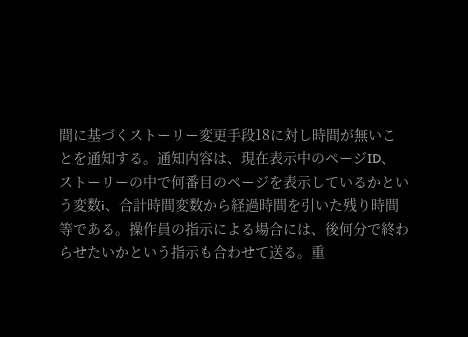間に基づくストーリー変更手段18に対し時間が無いこ
とを通知する。通知内容は、現在表示中のページID、
ストーリーの中で何番目のページを表示しているかとい
う変数i、合計時間変数から経過時間を引いた残り時間
等である。操作員の指示による場合には、後何分で終わ
らせたいかという指示も合わせて送る。重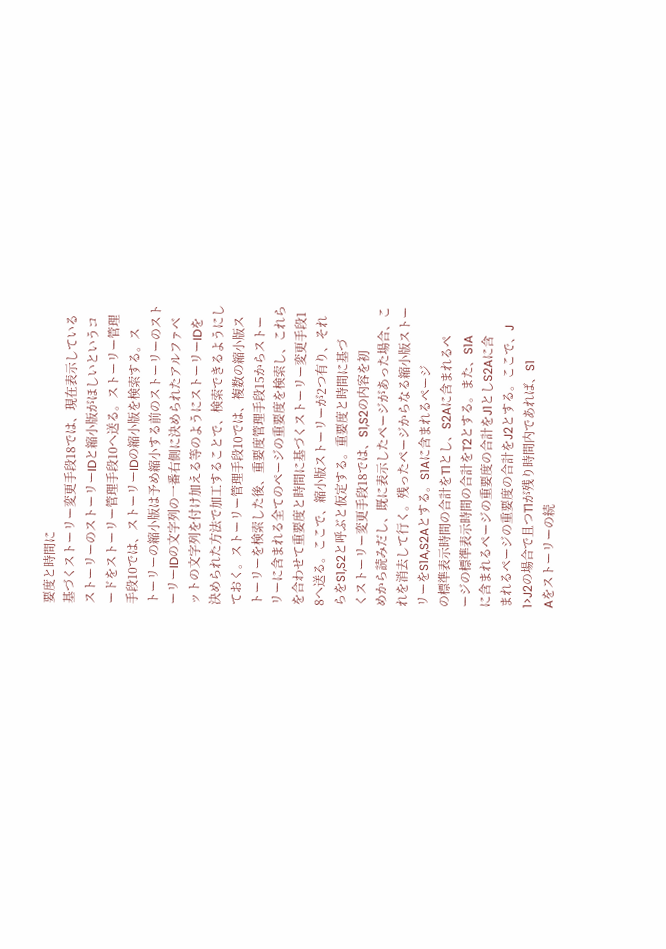要度と時間に
基づくストーリー変更手段18では、現在表示している
ストーリーのストーリーIDと縮小版がほしいというコ
ードをストーリー管理手段10へ送る。ストーリー管理
手段10では、ストーリーIDの縮小版を検索する。ス
トーリーの縮小版は予め縮小する前のストーリーのスト
ーリーIDの文字列の一番右側に決められたアルファベ
ットの文字列を付け加える等のようにストーリーIDを
決められた方法で加工することで、検索できるようにし
ておく。ストーリー管理手段10では、複数の縮小版ス
トーリーを検索した後、重要度管理手段15からストー
リーに含まれる全てのページの重要度を検索し、これら
を合わせて重要度と時間に基づくストーリー変更手段1
8へ送る。ここで、縮小版ストーリーが2つ有り、それ
らをS1,S2と呼ぶと仮定する。重要度と時間に基づ
くストーリー変更手段18では、S1,S2の内容を初
めから読みだし、既に表示したページがあった場合、こ
れを消去して行く。残ったページからなる縮小版ストー
リーをS1A,S2Aとする。S1Aに含まれるページ
の標準表示時間の合計をT1とし、S2Aに含まれるペ
ージの標準表示時間の合計をT2とする。また、S1A
に含まれるページの重要度の合計をJ1としS2Aに含
まれるページの重要度の合計をJ2とする。ここで、J
1>J2の場合で且つT1が残り時間内であれば、S1
Aをストーリーの続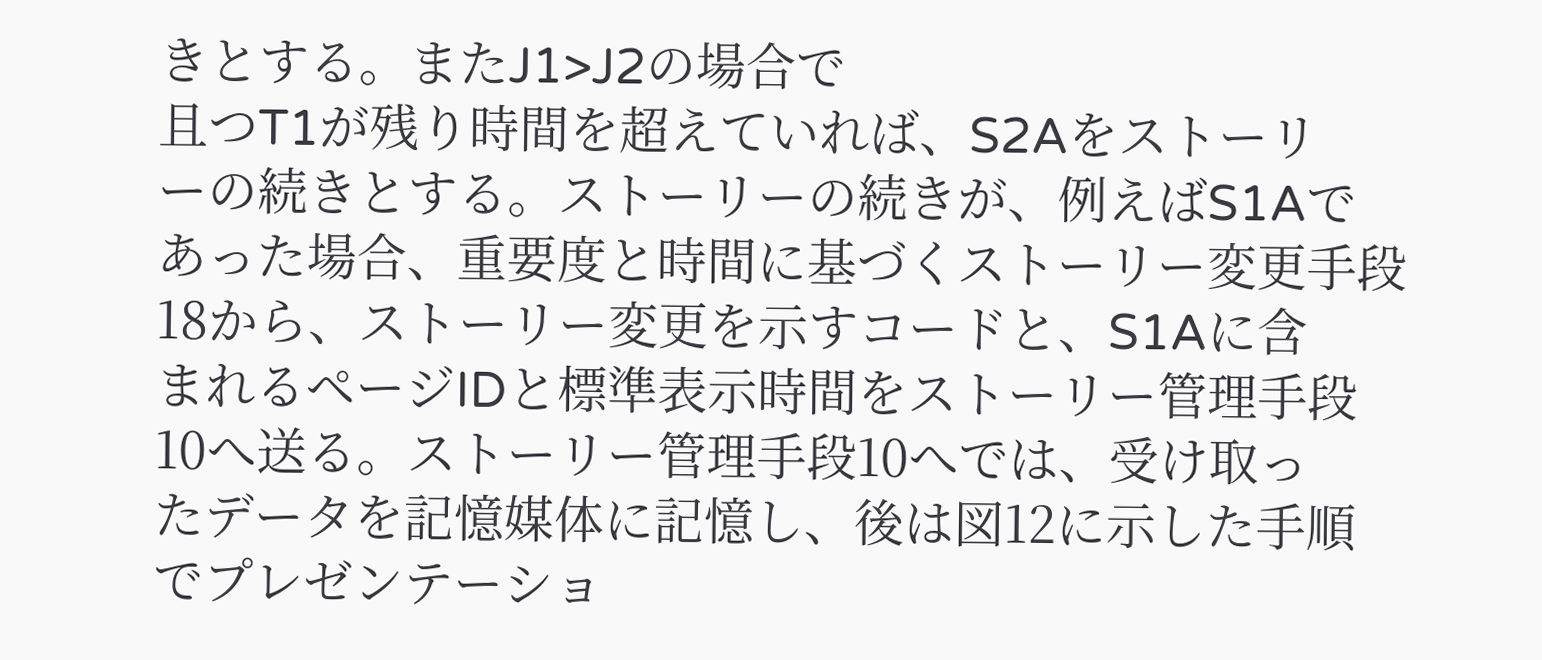きとする。またJ1>J2の場合で
且つT1が残り時間を超えていれば、S2Aをストーリ
ーの続きとする。ストーリーの続きが、例えばS1Aで
あった場合、重要度と時間に基づくストーリー変更手段
18から、ストーリー変更を示すコードと、S1Aに含
まれるページIDと標準表示時間をストーリー管理手段
10へ送る。ストーリー管理手段10へでは、受け取っ
たデータを記憶媒体に記憶し、後は図12に示した手順
でプレゼンテーショ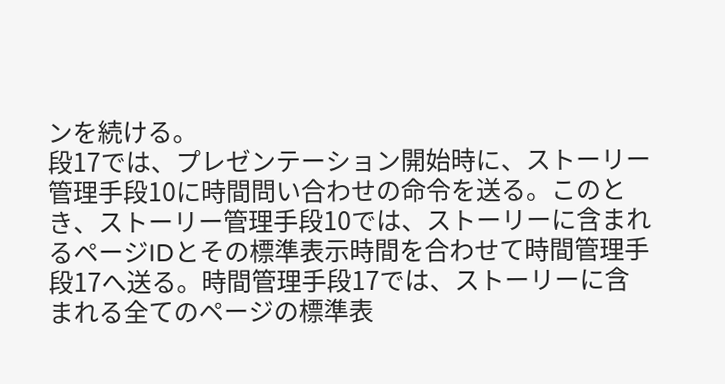ンを続ける。
段17では、プレゼンテーション開始時に、ストーリー
管理手段10に時間問い合わせの命令を送る。このと
き、ストーリー管理手段10では、ストーリーに含まれ
るページIDとその標準表示時間を合わせて時間管理手
段17へ送る。時間管理手段17では、ストーリーに含
まれる全てのページの標準表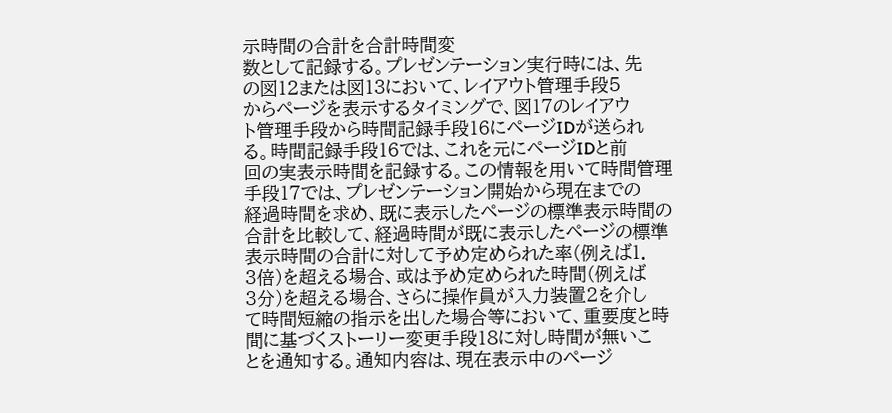示時間の合計を合計時間変
数として記録する。プレゼンテーション実行時には、先
の図12または図13において、レイアウト管理手段5
からページを表示するタイミングで、図17のレイアウ
ト管理手段から時間記録手段16にページIDが送られ
る。時間記録手段16では、これを元にページIDと前
回の実表示時間を記録する。この情報を用いて時間管理
手段17では、プレゼンテーション開始から現在までの
経過時間を求め、既に表示したページの標準表示時間の
合計を比較して、経過時間が既に表示したページの標準
表示時間の合計に対して予め定められた率(例えば1.
3倍)を超える場合、或は予め定められた時間(例えば
3分)を超える場合、さらに操作員が入力装置2を介し
て時間短縮の指示を出した場合等において、重要度と時
間に基づくストーリー変更手段18に対し時間が無いこ
とを通知する。通知内容は、現在表示中のページ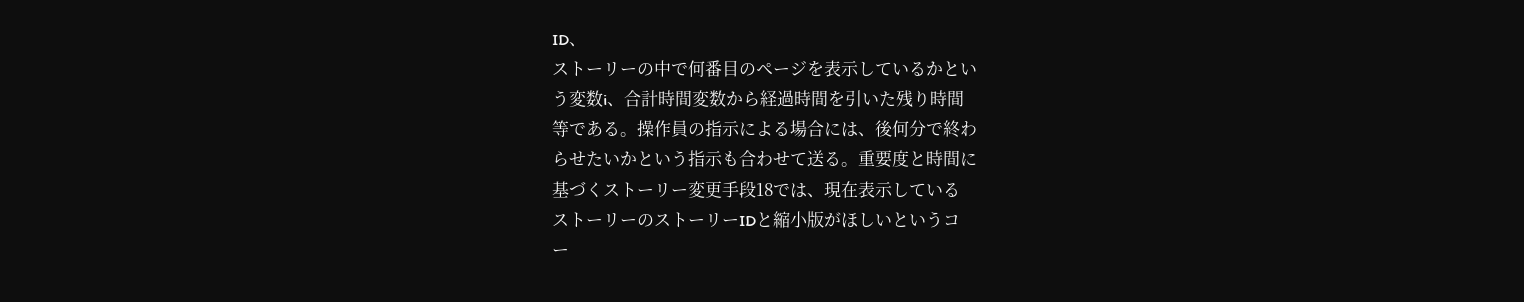ID、
ストーリーの中で何番目のページを表示しているかとい
う変数i、合計時間変数から経過時間を引いた残り時間
等である。操作員の指示による場合には、後何分で終わ
らせたいかという指示も合わせて送る。重要度と時間に
基づくストーリー変更手段18では、現在表示している
ストーリーのストーリーIDと縮小版がほしいというコ
ー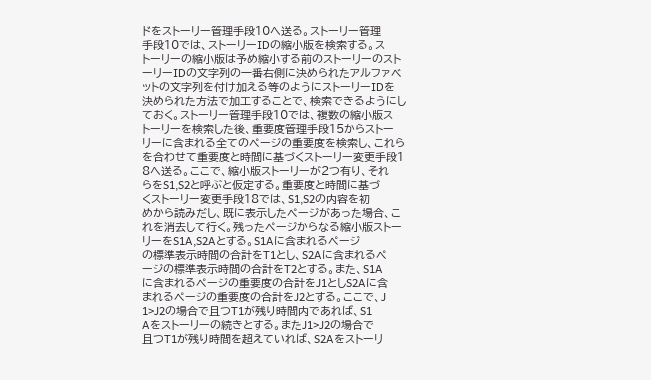ドをストーリー管理手段10へ送る。ストーリー管理
手段10では、ストーリーIDの縮小版を検索する。ス
トーリーの縮小版は予め縮小する前のストーリーのスト
ーリーIDの文字列の一番右側に決められたアルファベ
ットの文字列を付け加える等のようにストーリーIDを
決められた方法で加工することで、検索できるようにし
ておく。ストーリー管理手段10では、複数の縮小版ス
トーリーを検索した後、重要度管理手段15からストー
リーに含まれる全てのページの重要度を検索し、これら
を合わせて重要度と時間に基づくストーリー変更手段1
8へ送る。ここで、縮小版ストーリーが2つ有り、それ
らをS1,S2と呼ぶと仮定する。重要度と時間に基づ
くストーリー変更手段18では、S1,S2の内容を初
めから読みだし、既に表示したページがあった場合、こ
れを消去して行く。残ったページからなる縮小版ストー
リーをS1A,S2Aとする。S1Aに含まれるページ
の標準表示時間の合計をT1とし、S2Aに含まれるペ
ージの標準表示時間の合計をT2とする。また、S1A
に含まれるページの重要度の合計をJ1としS2Aに含
まれるページの重要度の合計をJ2とする。ここで、J
1>J2の場合で且つT1が残り時間内であれば、S1
Aをストーリーの続きとする。またJ1>J2の場合で
且つT1が残り時間を超えていれば、S2Aをストーリ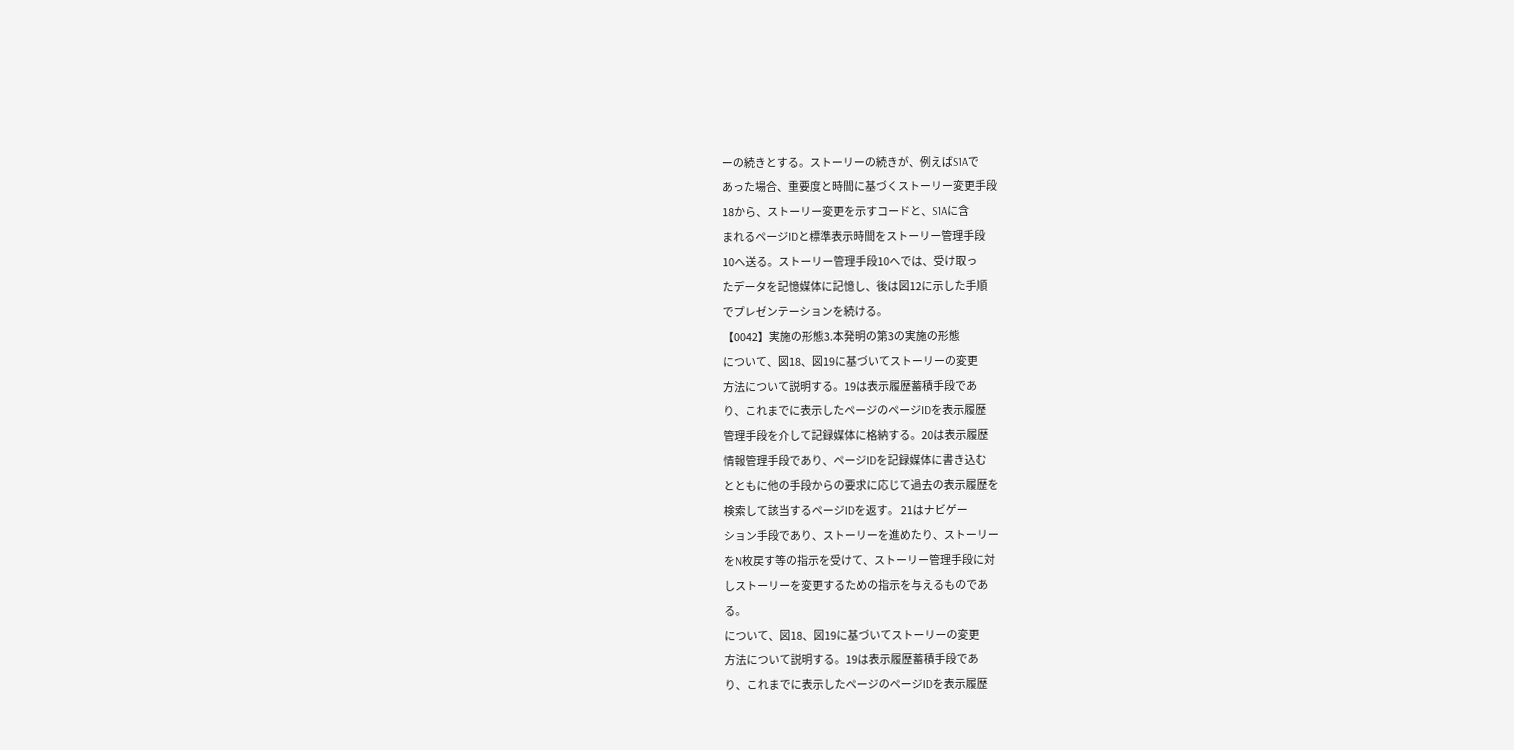ーの続きとする。ストーリーの続きが、例えばS1Aで
あった場合、重要度と時間に基づくストーリー変更手段
18から、ストーリー変更を示すコードと、S1Aに含
まれるページIDと標準表示時間をストーリー管理手段
10へ送る。ストーリー管理手段10へでは、受け取っ
たデータを記憶媒体に記憶し、後は図12に示した手順
でプレゼンテーションを続ける。
【0042】実施の形態3.本発明の第3の実施の形態
について、図18、図19に基づいてストーリーの変更
方法について説明する。19は表示履歴蓄積手段であ
り、これまでに表示したページのページIDを表示履歴
管理手段を介して記録媒体に格納する。20は表示履歴
情報管理手段であり、ページIDを記録媒体に書き込む
とともに他の手段からの要求に応じて過去の表示履歴を
検索して該当するページIDを返す。 21はナビゲー
ション手段であり、ストーリーを進めたり、ストーリー
をN枚戻す等の指示を受けて、ストーリー管理手段に対
しストーリーを変更するための指示を与えるものであ
る。
について、図18、図19に基づいてストーリーの変更
方法について説明する。19は表示履歴蓄積手段であ
り、これまでに表示したページのページIDを表示履歴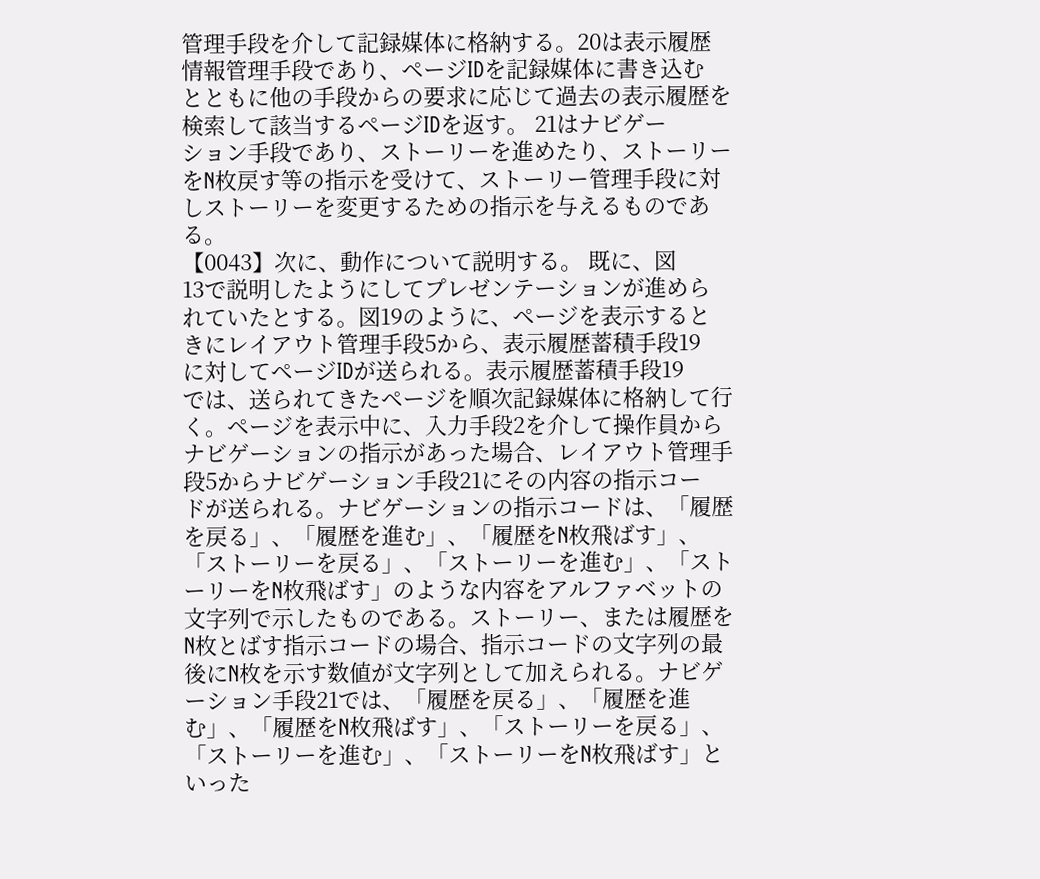管理手段を介して記録媒体に格納する。20は表示履歴
情報管理手段であり、ページIDを記録媒体に書き込む
とともに他の手段からの要求に応じて過去の表示履歴を
検索して該当するページIDを返す。 21はナビゲー
ション手段であり、ストーリーを進めたり、ストーリー
をN枚戻す等の指示を受けて、ストーリー管理手段に対
しストーリーを変更するための指示を与えるものであ
る。
【0043】次に、動作について説明する。 既に、図
13で説明したようにしてプレゼンテーションが進めら
れていたとする。図19のように、ページを表示すると
きにレイアウト管理手段5から、表示履歴蓄積手段19
に対してページIDが送られる。表示履歴蓄積手段19
では、送られてきたページを順次記録媒体に格納して行
く。ページを表示中に、入力手段2を介して操作員から
ナビゲーションの指示があった場合、レイアウト管理手
段5からナビゲーション手段21にその内容の指示コー
ドが送られる。ナビゲーションの指示コードは、「履歴
を戻る」、「履歴を進む」、「履歴をN枚飛ばす」、
「ストーリーを戻る」、「ストーリーを進む」、「スト
ーリーをN枚飛ばす」のような内容をアルファベットの
文字列で示したものである。ストーリー、または履歴を
N枚とばす指示コードの場合、指示コードの文字列の最
後にN枚を示す数値が文字列として加えられる。ナビゲ
ーション手段21では、「履歴を戻る」、「履歴を進
む」、「履歴をN枚飛ばす」、「ストーリーを戻る」、
「ストーリーを進む」、「ストーリーをN枚飛ばす」と
いった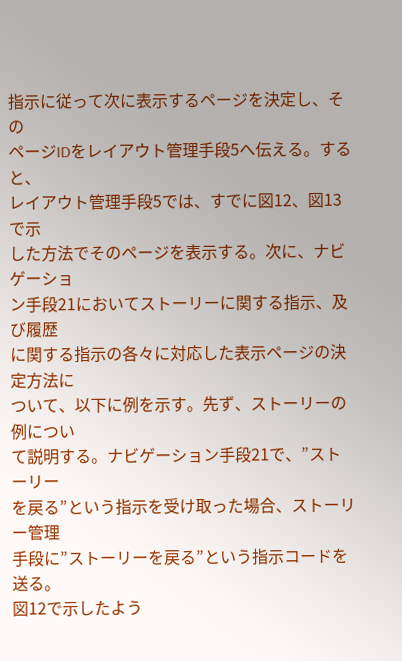指示に従って次に表示するページを決定し、その
ページIDをレイアウト管理手段5へ伝える。すると、
レイアウト管理手段5では、すでに図12、図13で示
した方法でそのページを表示する。次に、ナビゲーショ
ン手段21においてストーリーに関する指示、及び履歴
に関する指示の各々に対応した表示ページの決定方法に
ついて、以下に例を示す。先ず、ストーリーの例につい
て説明する。ナビゲーション手段21で、”ストーリー
を戻る”という指示を受け取った場合、ストーリー管理
手段に”ストーリーを戻る”という指示コードを送る。
図12で示したよう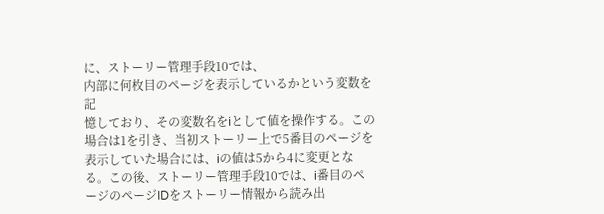に、ストーリー管理手段10では、
内部に何枚目のページを表示しているかという変数を記
憶しており、その変数名をiとして値を操作する。この
場合は1を引き、当初ストーリー上で5番目のページを
表示していた場合には、iの値は5から4に変更とな
る。この後、ストーリー管理手段10では、i番目のペ
ージのページIDをストーリー情報から読み出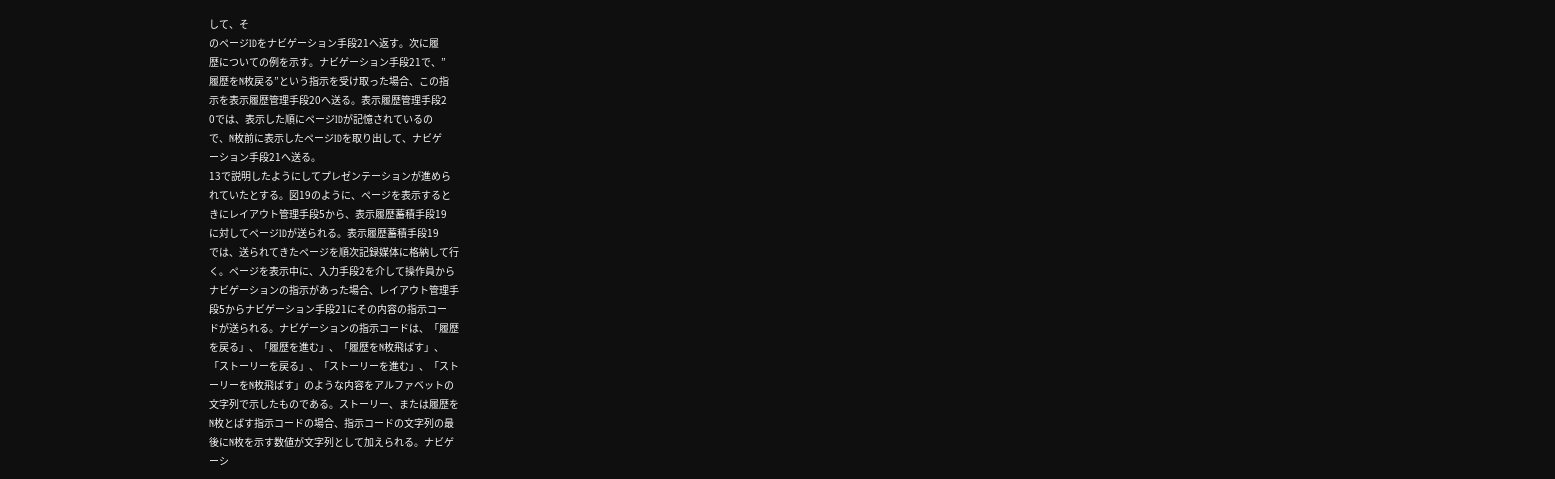して、そ
のページIDをナビゲーション手段21へ返す。次に履
歴についての例を示す。ナビゲーション手段21で、”
履歴をN枚戻る”という指示を受け取った場合、この指
示を表示履歴管理手段20へ送る。表示履歴管理手段2
0では、表示した順にページIDが記憶されているの
で、N枚前に表示したページIDを取り出して、ナビゲ
ーション手段21へ送る。
13で説明したようにしてプレゼンテーションが進めら
れていたとする。図19のように、ページを表示すると
きにレイアウト管理手段5から、表示履歴蓄積手段19
に対してページIDが送られる。表示履歴蓄積手段19
では、送られてきたページを順次記録媒体に格納して行
く。ページを表示中に、入力手段2を介して操作員から
ナビゲーションの指示があった場合、レイアウト管理手
段5からナビゲーション手段21にその内容の指示コー
ドが送られる。ナビゲーションの指示コードは、「履歴
を戻る」、「履歴を進む」、「履歴をN枚飛ばす」、
「ストーリーを戻る」、「ストーリーを進む」、「スト
ーリーをN枚飛ばす」のような内容をアルファベットの
文字列で示したものである。ストーリー、または履歴を
N枚とばす指示コードの場合、指示コードの文字列の最
後にN枚を示す数値が文字列として加えられる。ナビゲ
ーシ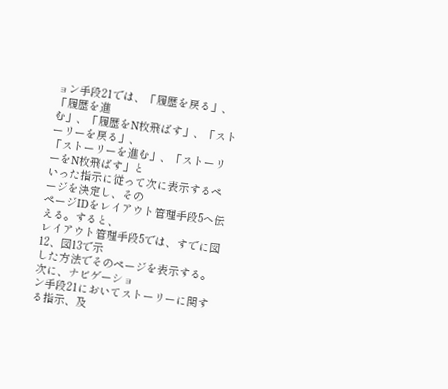ョン手段21では、「履歴を戻る」、「履歴を進
む」、「履歴をN枚飛ばす」、「ストーリーを戻る」、
「ストーリーを進む」、「ストーリーをN枚飛ばす」と
いった指示に従って次に表示するページを決定し、その
ページIDをレイアウト管理手段5へ伝える。すると、
レイアウト管理手段5では、すでに図12、図13で示
した方法でそのページを表示する。次に、ナビゲーショ
ン手段21においてストーリーに関する指示、及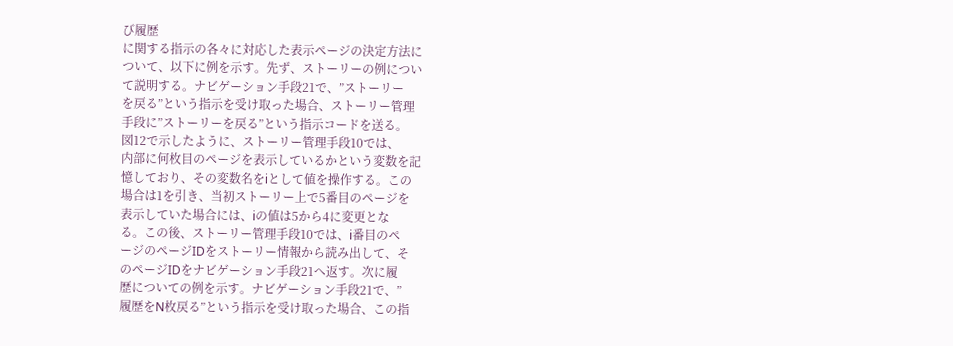び履歴
に関する指示の各々に対応した表示ページの決定方法に
ついて、以下に例を示す。先ず、ストーリーの例につい
て説明する。ナビゲーション手段21で、”ストーリー
を戻る”という指示を受け取った場合、ストーリー管理
手段に”ストーリーを戻る”という指示コードを送る。
図12で示したように、ストーリー管理手段10では、
内部に何枚目のページを表示しているかという変数を記
憶しており、その変数名をiとして値を操作する。この
場合は1を引き、当初ストーリー上で5番目のページを
表示していた場合には、iの値は5から4に変更とな
る。この後、ストーリー管理手段10では、i番目のペ
ージのページIDをストーリー情報から読み出して、そ
のページIDをナビゲーション手段21へ返す。次に履
歴についての例を示す。ナビゲーション手段21で、”
履歴をN枚戻る”という指示を受け取った場合、この指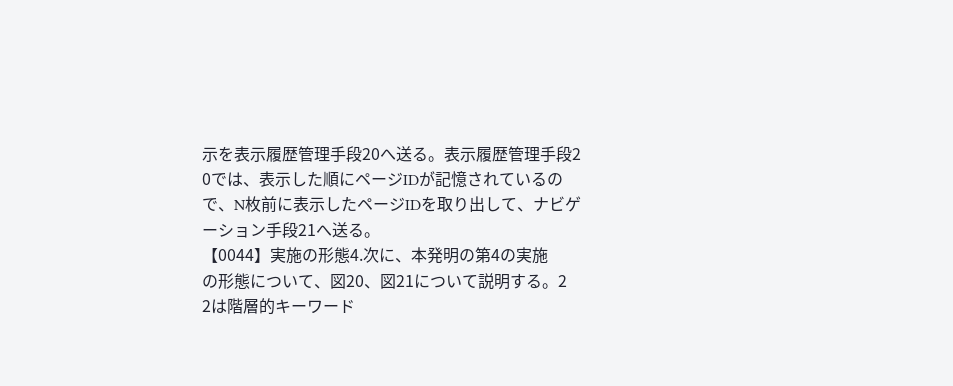示を表示履歴管理手段20へ送る。表示履歴管理手段2
0では、表示した順にページIDが記憶されているの
で、N枚前に表示したページIDを取り出して、ナビゲ
ーション手段21へ送る。
【0044】実施の形態4.次に、本発明の第4の実施
の形態について、図20、図21について説明する。2
2は階層的キーワード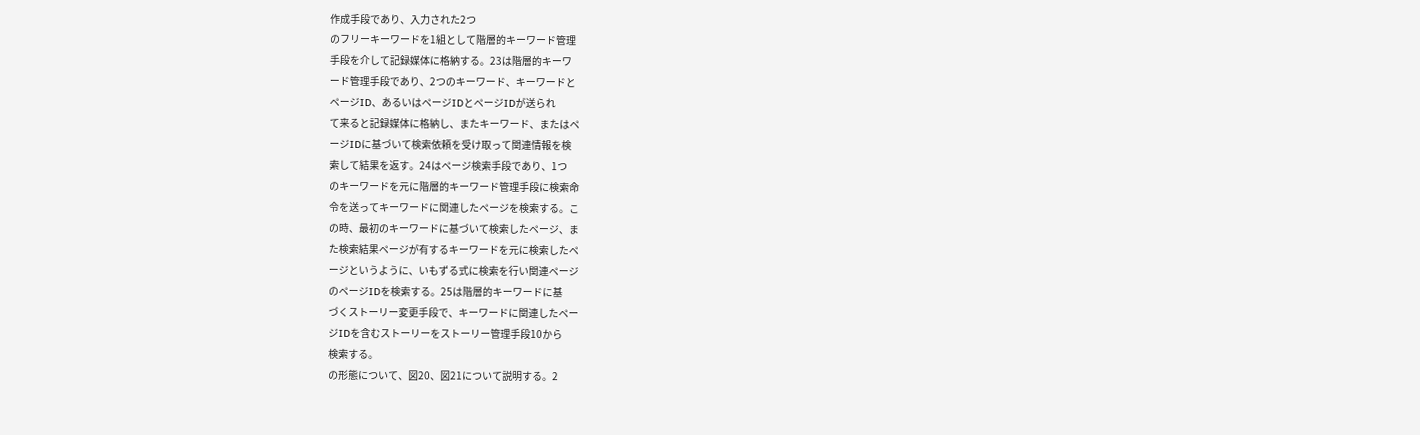作成手段であり、入力された2つ
のフリーキーワードを1組として階層的キーワード管理
手段を介して記録媒体に格納する。23は階層的キーワ
ード管理手段であり、2つのキーワード、キーワードと
ページID、あるいはページIDとページIDが送られ
て来ると記録媒体に格納し、またキーワード、またはペ
ージIDに基づいて検索依頼を受け取って関連情報を検
索して結果を返す。24はページ検索手段であり、1つ
のキーワードを元に階層的キーワード管理手段に検索命
令を送ってキーワードに関連したページを検索する。こ
の時、最初のキーワードに基づいて検索したページ、ま
た検索結果ページが有するキーワードを元に検索したペ
ージというように、いもずる式に検索を行い関連ページ
のページIDを検索する。25は階層的キーワードに基
づくストーリー変更手段で、キーワードに関連したペー
ジIDを含むストーリーをストーリー管理手段10から
検索する。
の形態について、図20、図21について説明する。2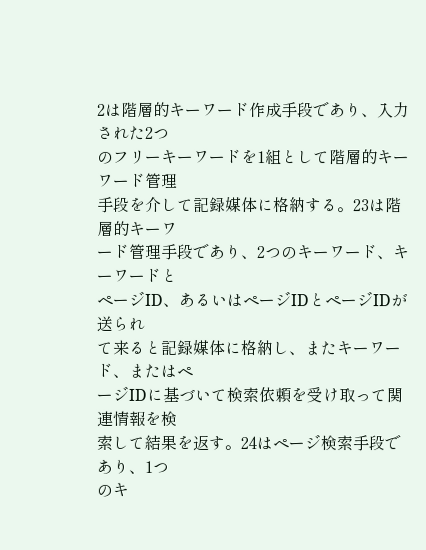2は階層的キーワード作成手段であり、入力された2つ
のフリーキーワードを1組として階層的キーワード管理
手段を介して記録媒体に格納する。23は階層的キーワ
ード管理手段であり、2つのキーワード、キーワードと
ページID、あるいはページIDとページIDが送られ
て来ると記録媒体に格納し、またキーワード、またはペ
ージIDに基づいて検索依頼を受け取って関連情報を検
索して結果を返す。24はページ検索手段であり、1つ
のキ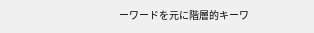ーワードを元に階層的キーワ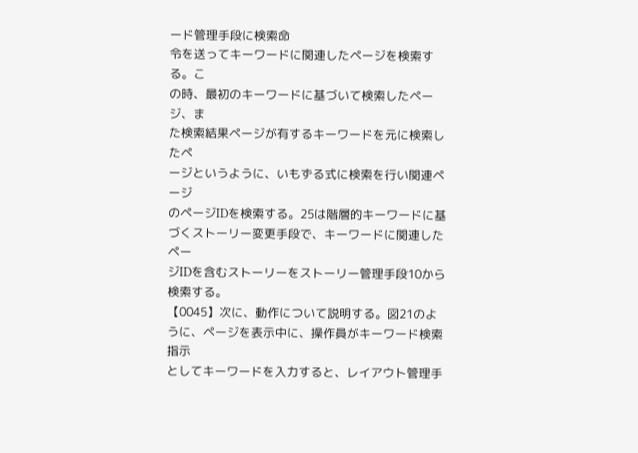ード管理手段に検索命
令を送ってキーワードに関連したページを検索する。こ
の時、最初のキーワードに基づいて検索したページ、ま
た検索結果ページが有するキーワードを元に検索したペ
ージというように、いもずる式に検索を行い関連ページ
のページIDを検索する。25は階層的キーワードに基
づくストーリー変更手段で、キーワードに関連したペー
ジIDを含むストーリーをストーリー管理手段10から
検索する。
【0045】次に、動作について説明する。図21のよ
うに、ページを表示中に、操作員がキーワード検索指示
としてキーワードを入力すると、レイアウト管理手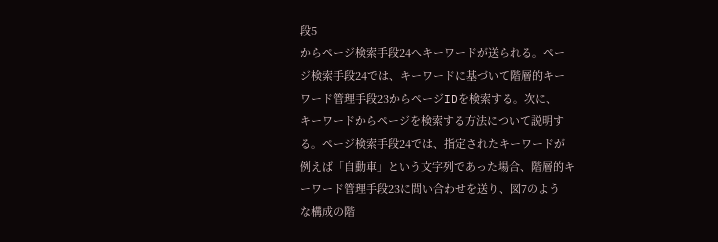段5
からページ検索手段24へキーワードが送られる。ペー
ジ検索手段24では、キーワードに基づいて階層的キー
ワード管理手段23からページIDを検索する。次に、
キーワードからページを検索する方法について説明す
る。ページ検索手段24では、指定されたキーワードが
例えば「自動車」という文字列であった場合、階層的キ
ーワード管理手段23に問い合わせを送り、図7のよう
な構成の階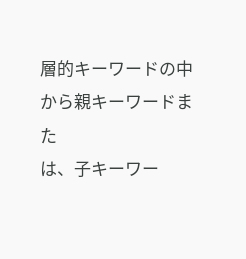層的キーワードの中から親キーワードまた
は、子キーワー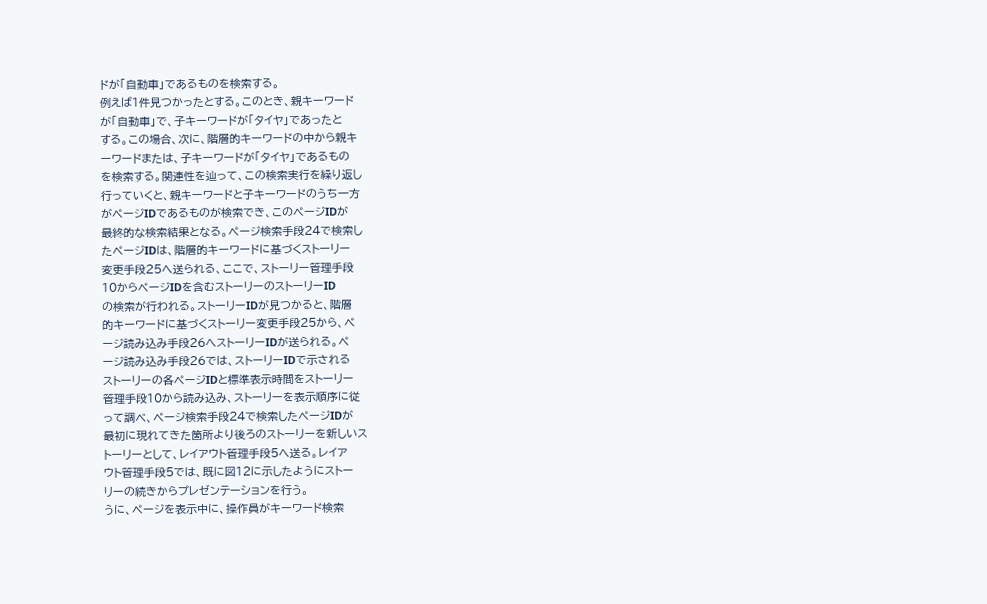ドが「自動車」であるものを検索する。
例えば1件見つかったとする。このとき、親キーワード
が「自動車」で、子キーワードが「タイヤ」であったと
する。この場合、次に、階層的キーワードの中から親キ
ーワードまたは、子キーワードが「タイヤ」であるもの
を検索する。関連性を辿って、この検索実行を繰り返し
行っていくと、親キーワードと子キーワードのうち一方
がページIDであるものが検索でき、このページIDが
最終的な検索結果となる。ページ検索手段24で検索し
たページIDは、階層的キーワードに基づくストーリー
変更手段25へ送られる、ここで、ストーリー管理手段
10からページIDを含むストーリーのストーリーID
の検索が行われる。ストーリーIDが見つかると、階層
的キーワードに基づくストーリー変更手段25から、ペ
ージ読み込み手段26へストーリーIDが送られる。ペ
ージ読み込み手段26では、ストーリーIDで示される
ストーリーの各ページIDと標準表示時間をストーリー
管理手段10から読み込み、ストーリーを表示順序に従
って調べ、ページ検索手段24で検索したページIDが
最初に現れてきた箇所より後ろのストーリーを新しいス
トーリーとして、レイアウト管理手段5へ送る。レイア
ウト管理手段5では、既に図12に示したようにストー
リーの続きからプレゼンテーションを行う。
うに、ページを表示中に、操作員がキーワード検索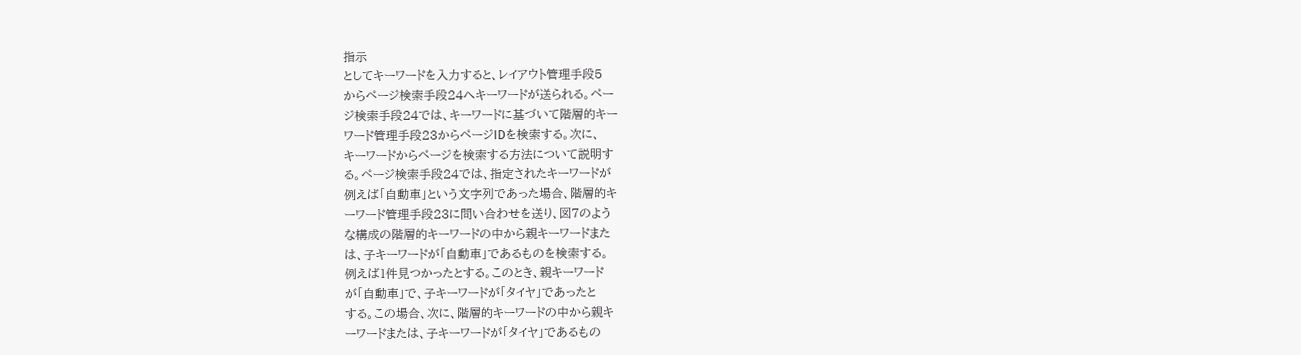指示
としてキーワードを入力すると、レイアウト管理手段5
からページ検索手段24へキーワードが送られる。ペー
ジ検索手段24では、キーワードに基づいて階層的キー
ワード管理手段23からページIDを検索する。次に、
キーワードからページを検索する方法について説明す
る。ページ検索手段24では、指定されたキーワードが
例えば「自動車」という文字列であった場合、階層的キ
ーワード管理手段23に問い合わせを送り、図7のよう
な構成の階層的キーワードの中から親キーワードまた
は、子キーワードが「自動車」であるものを検索する。
例えば1件見つかったとする。このとき、親キーワード
が「自動車」で、子キーワードが「タイヤ」であったと
する。この場合、次に、階層的キーワードの中から親キ
ーワードまたは、子キーワードが「タイヤ」であるもの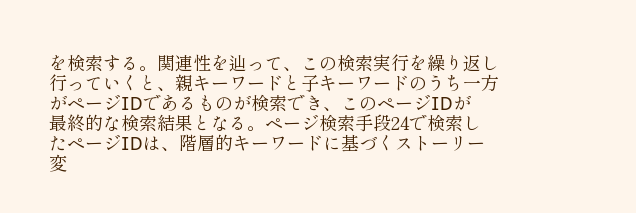を検索する。関連性を辿って、この検索実行を繰り返し
行っていくと、親キーワードと子キーワードのうち一方
がページIDであるものが検索でき、このページIDが
最終的な検索結果となる。ページ検索手段24で検索し
たページIDは、階層的キーワードに基づくストーリー
変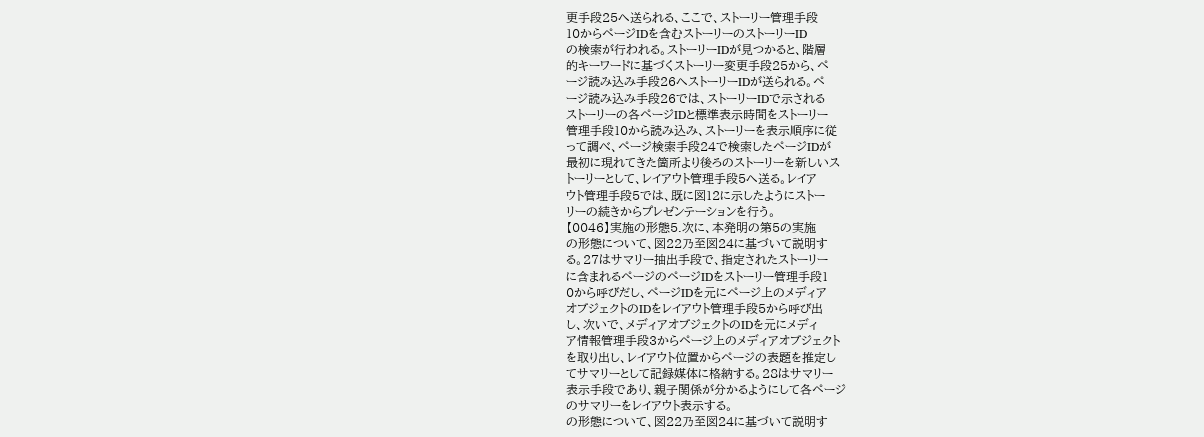更手段25へ送られる、ここで、ストーリー管理手段
10からページIDを含むストーリーのストーリーID
の検索が行われる。ストーリーIDが見つかると、階層
的キーワードに基づくストーリー変更手段25から、ペ
ージ読み込み手段26へストーリーIDが送られる。ペ
ージ読み込み手段26では、ストーリーIDで示される
ストーリーの各ページIDと標準表示時間をストーリー
管理手段10から読み込み、ストーリーを表示順序に従
って調べ、ページ検索手段24で検索したページIDが
最初に現れてきた箇所より後ろのストーリーを新しいス
トーリーとして、レイアウト管理手段5へ送る。レイア
ウト管理手段5では、既に図12に示したようにストー
リーの続きからプレゼンテーションを行う。
【0046】実施の形態5.次に、本発明の第5の実施
の形態について、図22乃至図24に基づいて説明す
る。27はサマリー抽出手段で、指定されたストーリー
に含まれるページのページIDをストーリー管理手段1
0から呼びだし、ページIDを元にページ上のメディア
オブジェクトのIDをレイアウト管理手段5から呼び出
し、次いで、メディアオブジェクトのIDを元にメディ
ア情報管理手段3からページ上のメディアオブジェクト
を取り出し、レイアウト位置からページの表題を推定し
てサマリーとして記録媒体に格納する。28はサマリー
表示手段であり、親子関係が分かるようにして各ページ
のサマリーをレイアウト表示する。
の形態について、図22乃至図24に基づいて説明す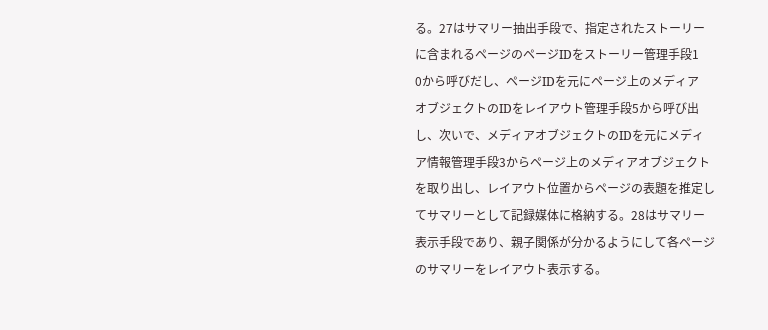る。27はサマリー抽出手段で、指定されたストーリー
に含まれるページのページIDをストーリー管理手段1
0から呼びだし、ページIDを元にページ上のメディア
オブジェクトのIDをレイアウト管理手段5から呼び出
し、次いで、メディアオブジェクトのIDを元にメディ
ア情報管理手段3からページ上のメディアオブジェクト
を取り出し、レイアウト位置からページの表題を推定し
てサマリーとして記録媒体に格納する。28はサマリー
表示手段であり、親子関係が分かるようにして各ページ
のサマリーをレイアウト表示する。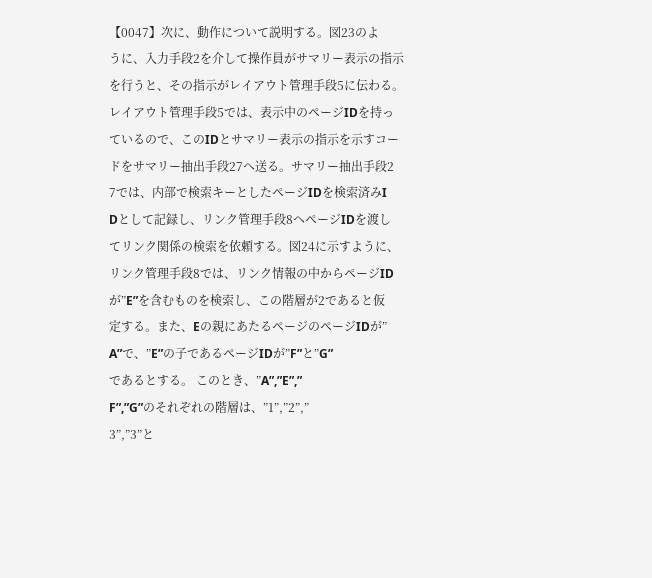【0047】次に、動作について説明する。図23のよ
うに、入力手段2を介して操作員がサマリー表示の指示
を行うと、その指示がレイアウト管理手段5に伝わる。
レイアウト管理手段5では、表示中のページIDを持っ
ているので、このIDとサマリー表示の指示を示すコー
ドをサマリー抽出手段27へ送る。サマリー抽出手段2
7では、内部で検索キーとしたページIDを検索済みI
Dとして記録し、リンク管理手段8へページIDを渡し
てリンク関係の検索を依頼する。図24に示すように、
リンク管理手段8では、リンク情報の中からページID
が”E”を含むものを検索し、この階層が2であると仮
定する。また、Eの親にあたるページのページIDが”
A”で、”E”の子であるページIDが”F”と”G”
であるとする。 このとき、”A”,”E”,”
F”,”G”のそれぞれの階層は、”1”,”2”,”
3”,”3”と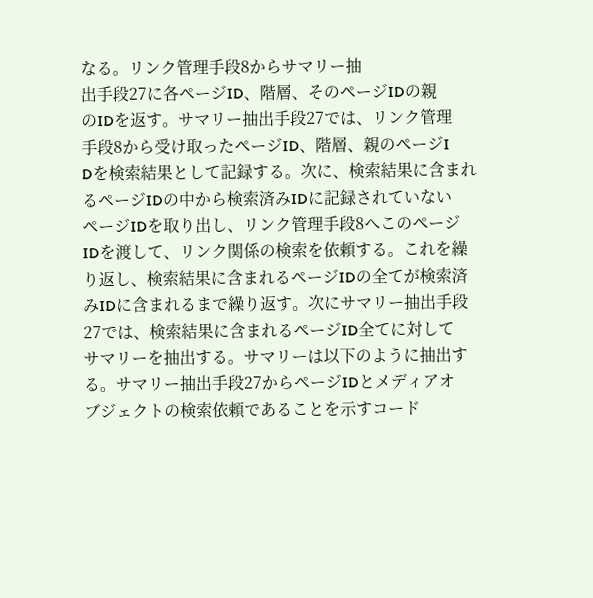なる。リンク管理手段8からサマリー抽
出手段27に各ページID、階層、そのページIDの親
のIDを返す。サマリー抽出手段27では、リンク管理
手段8から受け取ったページID、階層、親のページI
Dを検索結果として記録する。次に、検索結果に含まれ
るページIDの中から検索済みIDに記録されていない
ページIDを取り出し、リンク管理手段8へこのページ
IDを渡して、リンク関係の検索を依頼する。これを繰
り返し、検索結果に含まれるページIDの全てが検索済
みIDに含まれるまで繰り返す。次にサマリー抽出手段
27では、検索結果に含まれるページID全てに対して
サマリーを抽出する。サマリーは以下のように抽出す
る。サマリー抽出手段27からページIDとメディアオ
ブジェクトの検索依頼であることを示すコード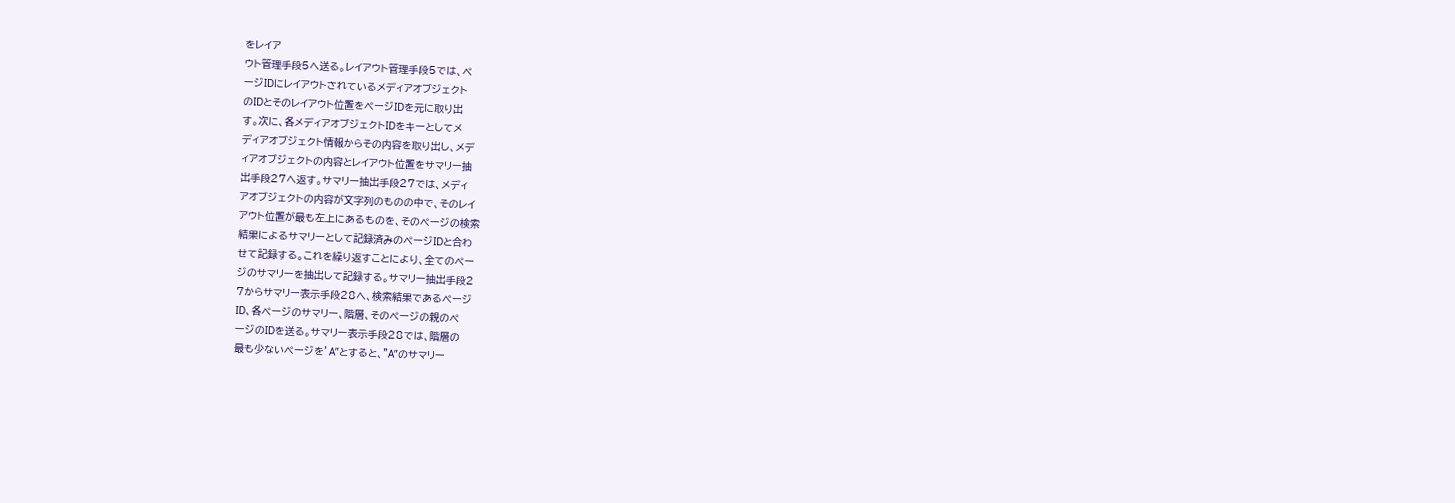をレイア
ウト管理手段5へ送る。レイアウト管理手段5では、ペ
ージIDにレイアウトされているメディアオブジェクト
のIDとそのレイアウト位置をページIDを元に取り出
す。次に、各メディアオブジェクトIDをキーとしてメ
ディアオブジェクト情報からその内容を取り出し、メデ
ィアオブジェクトの内容とレイアウト位置をサマリー抽
出手段27へ返す。サマリー抽出手段27では、メディ
アオブジェクトの内容が文字列のものの中で、そのレイ
アウト位置が最も左上にあるものを、そのページの検索
結果によるサマリーとして記録済みのページIDと合わ
せて記録する。これを繰り返すことにより、全てのペー
ジのサマリーを抽出して記録する。サマリー抽出手段2
7からサマリー表示手段28へ、検索結果であるページ
ID、各ページのサマリー、階層、そのページの親のペ
ージのIDを送る。サマリー表示手段28では、階層の
最も少ないページを’A”とすると、”A”のサマリー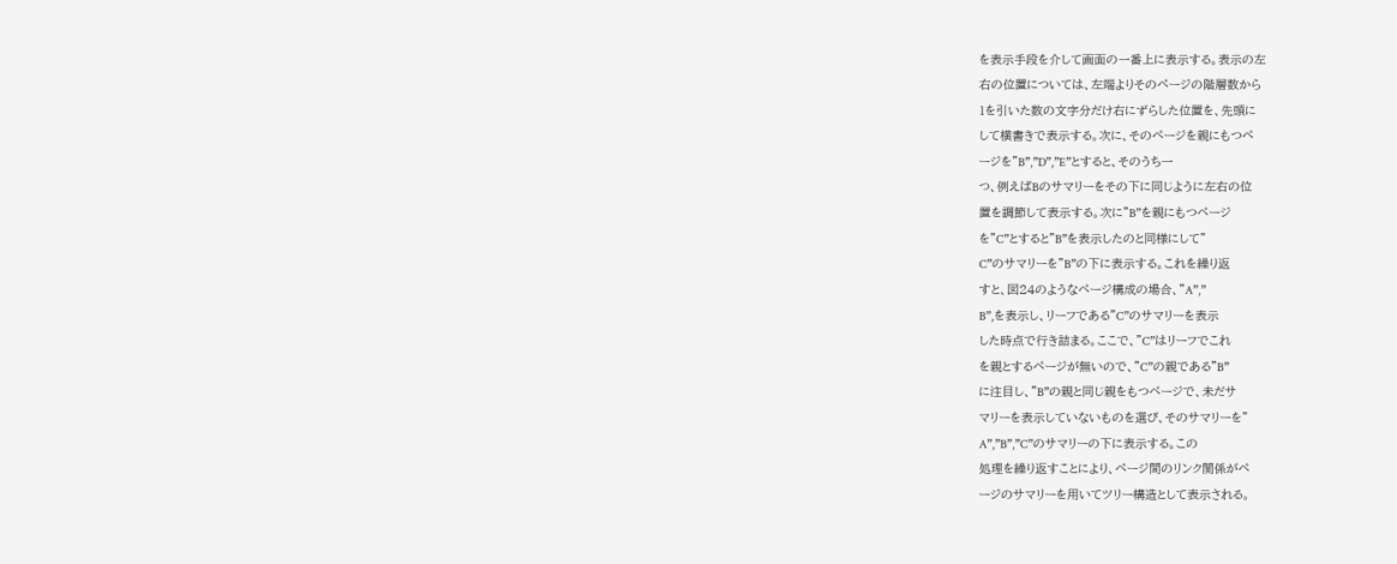を表示手段を介して画面の一番上に表示する。表示の左
右の位置については、左端よりそのページの階層数から
1を引いた数の文字分だけ右にずらした位置を、先頭に
して横書きで表示する。次に、そのページを親にもつペ
ージを”B”,”D”,”E”とすると、そのうち一
つ、例えばBのサマリーをその下に同じように左右の位
置を調節して表示する。次に”B”を親にもつページ
を”C”とすると”B”を表示したのと同様にして”
C”のサマリーを”B”の下に表示する。これを繰り返
すと、図24のようなページ構成の場合、”A”,”
B”,を表示し、リーフである”C”のサマリーを表示
した時点で行き詰まる。ここで、”C”はリーフでこれ
を親とするページが無いので、”C”の親である”B”
に注目し、”B”の親と同じ親をもつページで、未だサ
マリーを表示していないものを選び、そのサマリーを”
A”,”B”,”C”のサマリーの下に表示する。この
処理を繰り返すことにより、ページ間のリンク関係がペ
ージのサマリーを用いてツリー構造として表示される。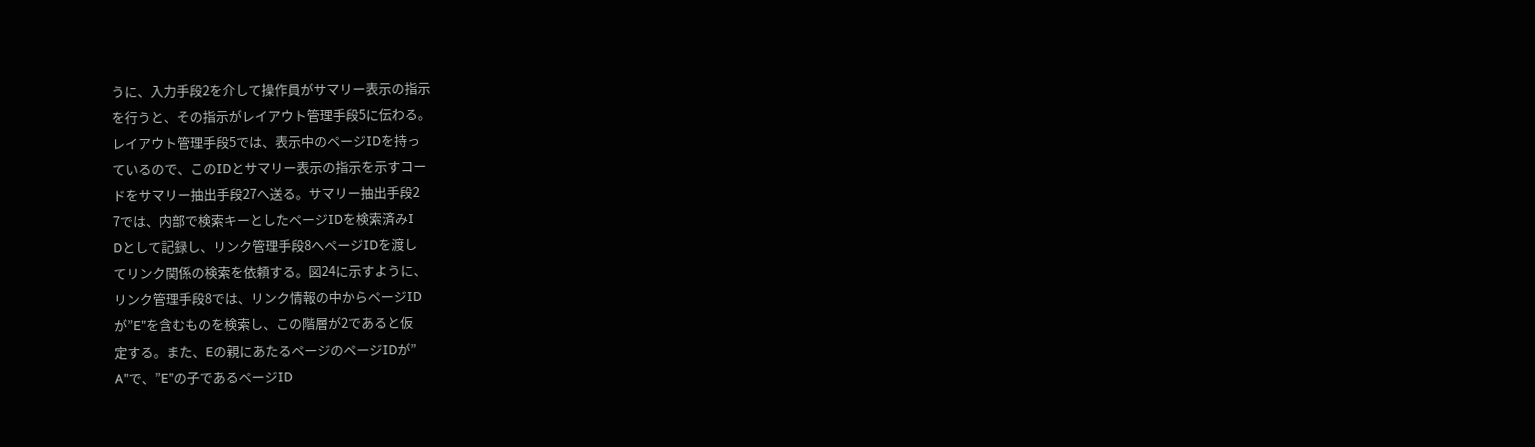うに、入力手段2を介して操作員がサマリー表示の指示
を行うと、その指示がレイアウト管理手段5に伝わる。
レイアウト管理手段5では、表示中のページIDを持っ
ているので、このIDとサマリー表示の指示を示すコー
ドをサマリー抽出手段27へ送る。サマリー抽出手段2
7では、内部で検索キーとしたページIDを検索済みI
Dとして記録し、リンク管理手段8へページIDを渡し
てリンク関係の検索を依頼する。図24に示すように、
リンク管理手段8では、リンク情報の中からページID
が”E”を含むものを検索し、この階層が2であると仮
定する。また、Eの親にあたるページのページIDが”
A”で、”E”の子であるページID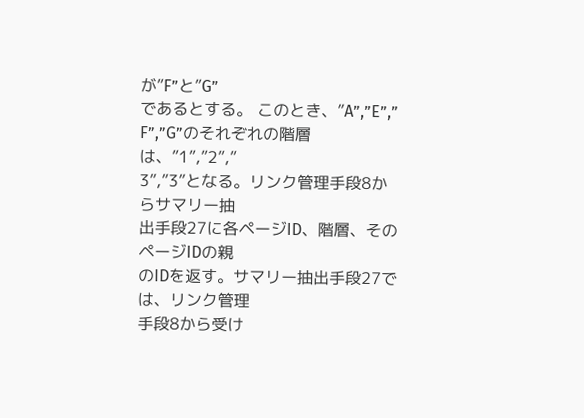が”F”と”G”
であるとする。 このとき、”A”,”E”,”
F”,”G”のそれぞれの階層は、”1”,”2”,”
3”,”3”となる。リンク管理手段8からサマリー抽
出手段27に各ページID、階層、そのページIDの親
のIDを返す。サマリー抽出手段27では、リンク管理
手段8から受け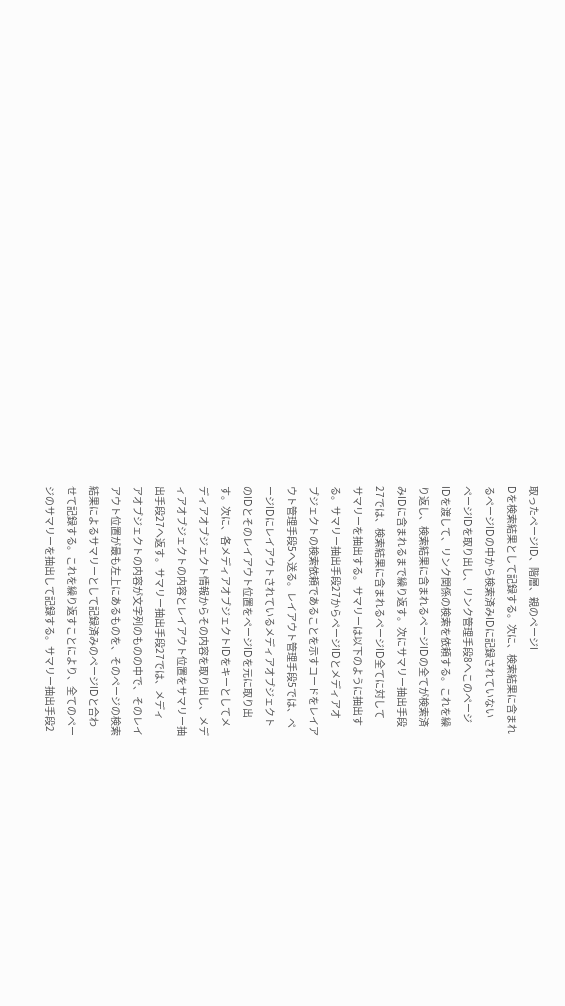取ったページID、階層、親のページI
Dを検索結果として記録する。次に、検索結果に含まれ
るページIDの中から検索済みIDに記録されていない
ページIDを取り出し、リンク管理手段8へこのページ
IDを渡して、リンク関係の検索を依頼する。これを繰
り返し、検索結果に含まれるページIDの全てが検索済
みIDに含まれるまで繰り返す。次にサマリー抽出手段
27では、検索結果に含まれるページID全てに対して
サマリーを抽出する。サマリーは以下のように抽出す
る。サマリー抽出手段27からページIDとメディアオ
ブジェクトの検索依頼であることを示すコードをレイア
ウト管理手段5へ送る。レイアウト管理手段5では、ペ
ージIDにレイアウトされているメディアオブジェクト
のIDとそのレイアウト位置をページIDを元に取り出
す。次に、各メディアオブジェクトIDをキーとしてメ
ディアオブジェクト情報からその内容を取り出し、メデ
ィアオブジェクトの内容とレイアウト位置をサマリー抽
出手段27へ返す。サマリー抽出手段27では、メディ
アオブジェクトの内容が文字列のものの中で、そのレイ
アウト位置が最も左上にあるものを、そのページの検索
結果によるサマリーとして記録済みのページIDと合わ
せて記録する。これを繰り返すことにより、全てのペー
ジのサマリーを抽出して記録する。サマリー抽出手段2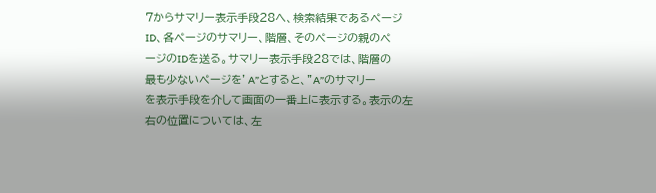7からサマリー表示手段28へ、検索結果であるページ
ID、各ページのサマリー、階層、そのページの親のペ
ージのIDを送る。サマリー表示手段28では、階層の
最も少ないページを’A”とすると、”A”のサマリー
を表示手段を介して画面の一番上に表示する。表示の左
右の位置については、左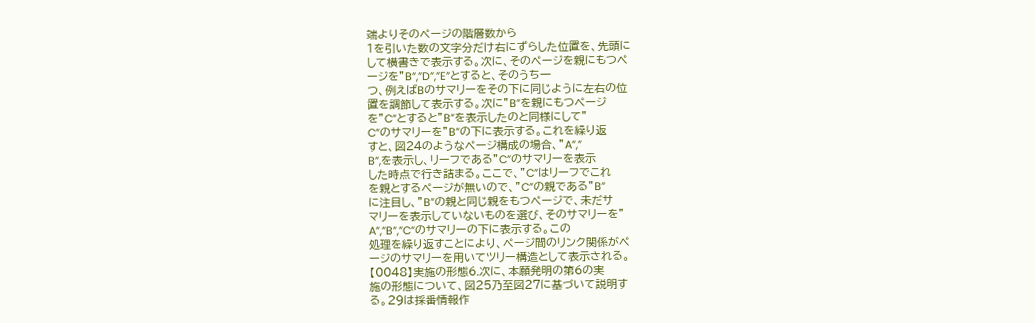端よりそのページの階層数から
1を引いた数の文字分だけ右にずらした位置を、先頭に
して横書きで表示する。次に、そのページを親にもつペ
ージを”B”,”D”,”E”とすると、そのうち一
つ、例えばBのサマリーをその下に同じように左右の位
置を調節して表示する。次に”B”を親にもつページ
を”C”とすると”B”を表示したのと同様にして”
C”のサマリーを”B”の下に表示する。これを繰り返
すと、図24のようなページ構成の場合、”A”,”
B”,を表示し、リーフである”C”のサマリーを表示
した時点で行き詰まる。ここで、”C”はリーフでこれ
を親とするページが無いので、”C”の親である”B”
に注目し、”B”の親と同じ親をもつページで、未だサ
マリーを表示していないものを選び、そのサマリーを”
A”,”B”,”C”のサマリーの下に表示する。この
処理を繰り返すことにより、ページ間のリンク関係がペ
ージのサマリーを用いてツリー構造として表示される。
【0048】実施の形態6.次に、本願発明の第6の実
施の形態について、図25乃至図27に基づいて説明す
る。29は採番情報作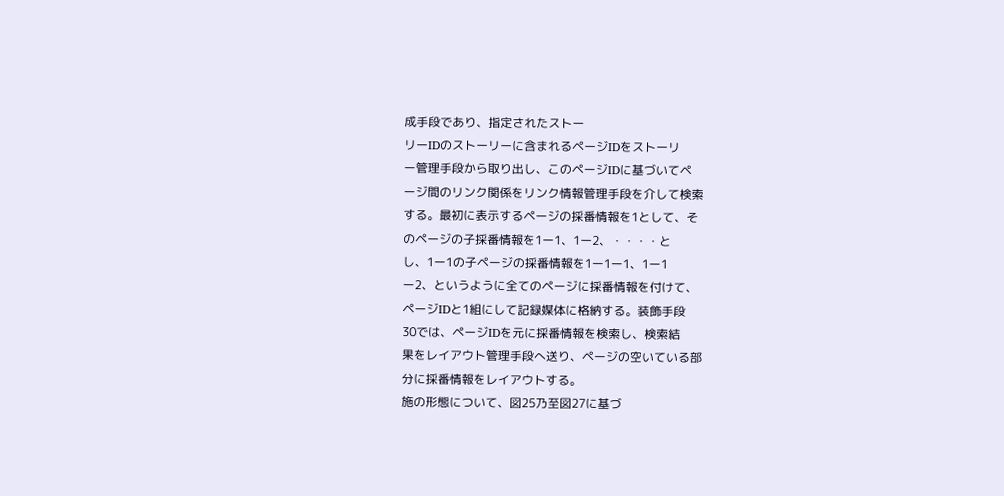成手段であり、指定されたストー
リーIDのストーリーに含まれるページIDをストーリ
ー管理手段から取り出し、このページIDに基づいてペ
ージ間のリンク関係をリンク情報管理手段を介して検索
する。最初に表示するページの採番情報を1として、そ
のページの子採番情報を1ー1、1ー2、・・・・と
し、1ー1の子ページの採番情報を1ー1ー1、1ー1
ー2、というように全てのページに採番情報を付けて、
ページIDと1組にして記録媒体に格納する。装飾手段
30では、ページIDを元に採番情報を検索し、検索結
果をレイアウト管理手段へ送り、ページの空いている部
分に採番情報をレイアウトする。
施の形態について、図25乃至図27に基づ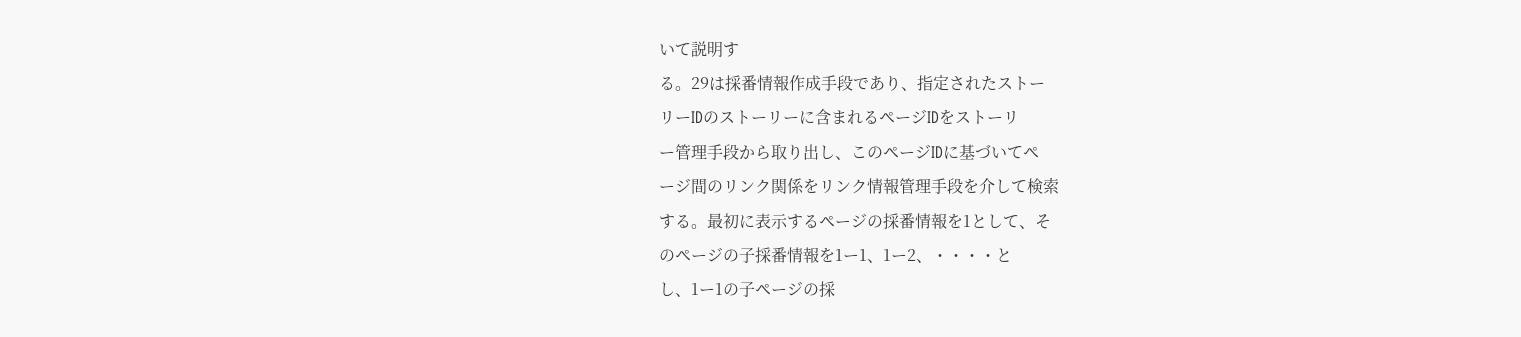いて説明す
る。29は採番情報作成手段であり、指定されたストー
リーIDのストーリーに含まれるページIDをストーリ
ー管理手段から取り出し、このページIDに基づいてペ
ージ間のリンク関係をリンク情報管理手段を介して検索
する。最初に表示するページの採番情報を1として、そ
のページの子採番情報を1ー1、1ー2、・・・・と
し、1ー1の子ページの採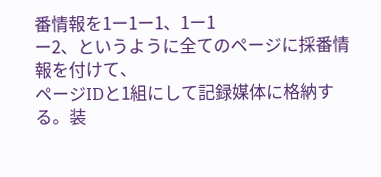番情報を1ー1ー1、1ー1
ー2、というように全てのページに採番情報を付けて、
ページIDと1組にして記録媒体に格納する。装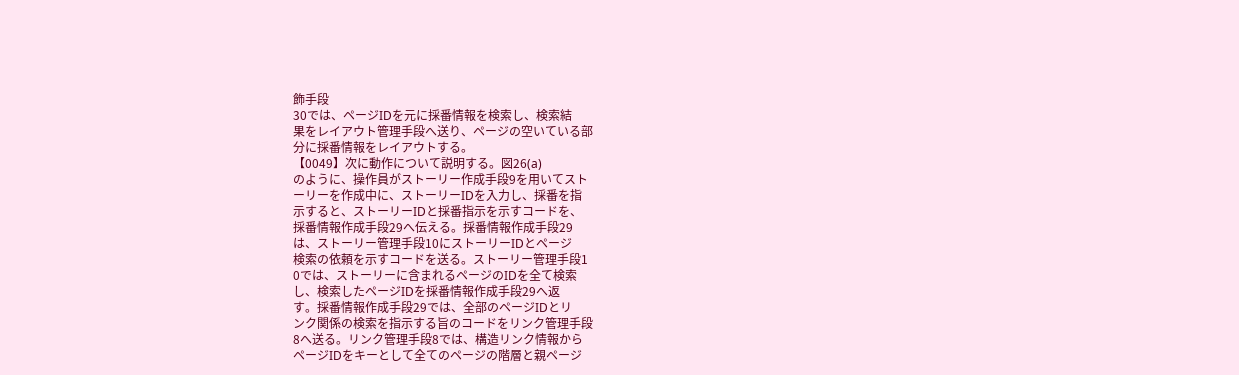飾手段
30では、ページIDを元に採番情報を検索し、検索結
果をレイアウト管理手段へ送り、ページの空いている部
分に採番情報をレイアウトする。
【0049】次に動作について説明する。図26(a)
のように、操作員がストーリー作成手段9を用いてスト
ーリーを作成中に、ストーリーIDを入力し、採番を指
示すると、ストーリーIDと採番指示を示すコードを、
採番情報作成手段29へ伝える。採番情報作成手段29
は、ストーリー管理手段10にストーリーIDとページ
検索の依頼を示すコードを送る。ストーリー管理手段1
0では、ストーリーに含まれるページのIDを全て検索
し、検索したページIDを採番情報作成手段29へ返
す。採番情報作成手段29では、全部のページIDとリ
ンク関係の検索を指示する旨のコードをリンク管理手段
8へ送る。リンク管理手段8では、構造リンク情報から
ページIDをキーとして全てのページの階層と親ページ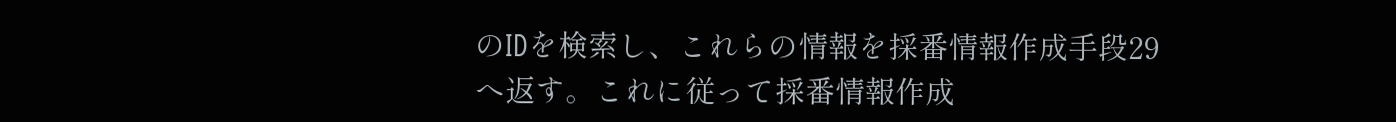のIDを検索し、これらの情報を採番情報作成手段29
へ返す。これに従って採番情報作成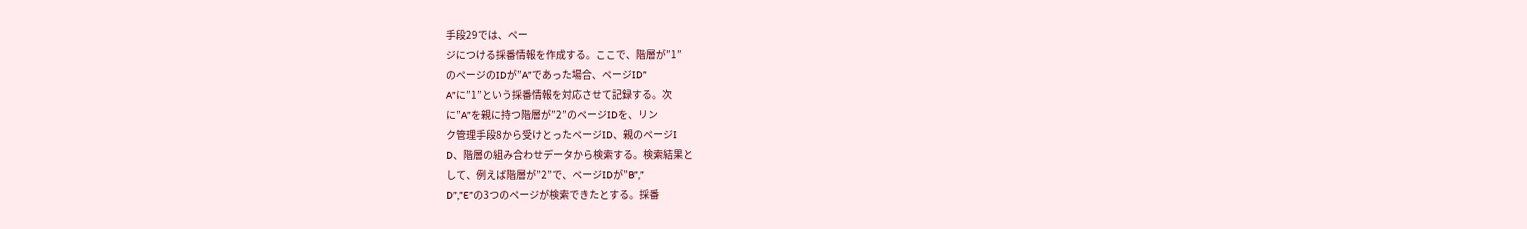手段29では、ペー
ジにつける採番情報を作成する。ここで、階層が”1”
のページのIDが”A”であった場合、ページID”
A”に”1”という採番情報を対応させて記録する。次
に”A”を親に持つ階層が”2”のページIDを、リン
ク管理手段8から受けとったページID、親のページI
D、階層の組み合わせデータから検索する。検索結果と
して、例えば階層が”2”で、ページIDが”B”,”
D”,”E”の3つのページが検索できたとする。採番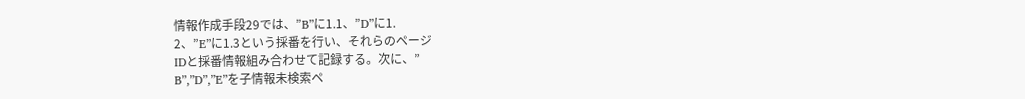情報作成手段29では、”B”に1.1、”D”に1.
2、”E”に1.3という採番を行い、それらのページ
IDと採番情報組み合わせて記録する。次に、”
B”,”D”,”E”を子情報未検索ペ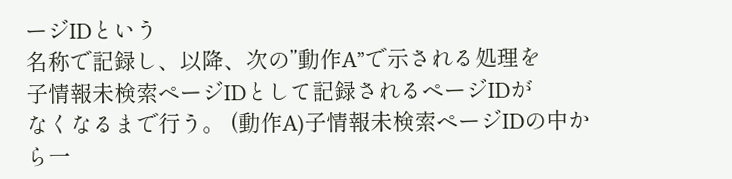ージIDという
名称で記録し、以降、次の”動作A”で示される処理を
子情報未検索ページIDとして記録されるページIDが
なくなるまで行う。 (動作A)子情報未検索ページIDの中から一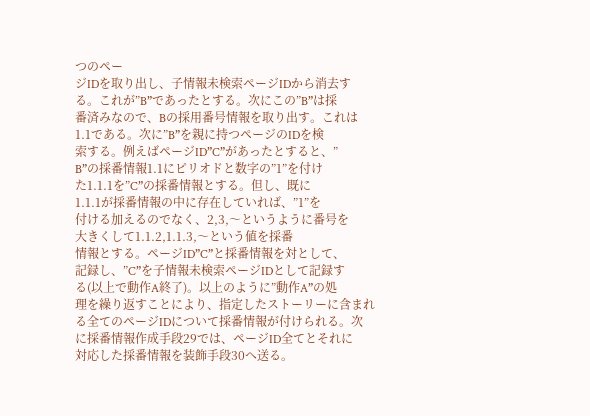つのペー
ジIDを取り出し、子情報未検索ページIDから消去す
る。これが”B”であったとする。次にこの”B”は採
番済みなので、Bの採用番号情報を取り出す。これは
1.1である。次に”B”を親に持つページのIDを検
索する。例えばページID”C”があったとすると、”
B”の採番情報1.1にピリオドと数字の”1”を付け
た1.1.1を”C”の採番情報とする。但し、既に
1.1.1が採番情報の中に存在していれば、”1”を
付ける加えるのでなく、2,3,〜というように番号を
大きくして1.1.2,1.1.3,〜という値を採番
情報とする。ページID”C”と採番情報を対として、
記録し、”C”を子情報未検索ページIDとして記録す
る(以上で動作A終了)。以上のように”動作A”の処
理を繰り返すことにより、指定したストーリーに含まれ
る全てのページIDについて採番情報が付けられる。次
に採番情報作成手段29では、ページID全てとそれに
対応した採番情報を装飾手段30へ送る。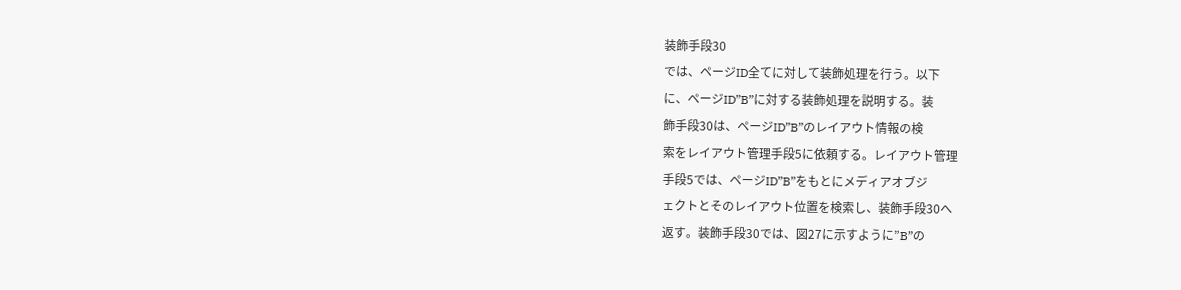装飾手段30
では、ページID全てに対して装飾処理を行う。以下
に、ページID”B”に対する装飾処理を説明する。装
飾手段30は、ページID”B”のレイアウト情報の検
索をレイアウト管理手段5に依頼する。レイアウト管理
手段5では、ページID”B”をもとにメディアオブジ
ェクトとそのレイアウト位置を検索し、装飾手段30へ
返す。装飾手段30では、図27に示すように”B”の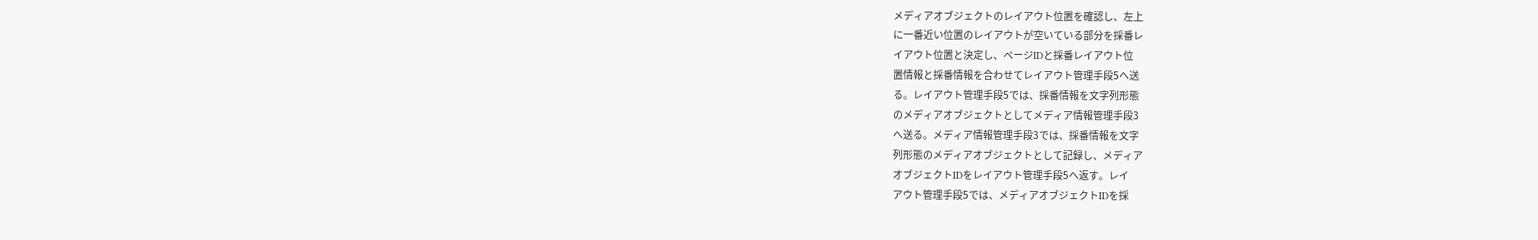メディアオブジェクトのレイアウト位置を確認し、左上
に一番近い位置のレイアウトが空いている部分を採番レ
イアウト位置と決定し、ページIDと採番レイアウト位
置情報と採番情報を合わせてレイアウト管理手段5へ送
る。レイアウト管理手段5では、採番情報を文字列形態
のメディアオブジェクトとしてメディア情報管理手段3
へ送る。メディア情報管理手段3では、採番情報を文字
列形態のメディアオブジェクトとして記録し、メディア
オブジェクトIDをレイアウト管理手段5へ返す。レイ
アウト管理手段5では、メディアオブジェクトIDを採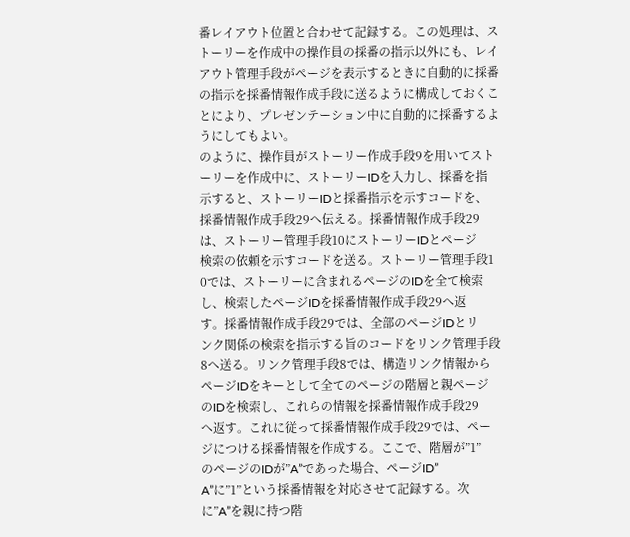番レイアウト位置と合わせて記録する。この処理は、ス
トーリーを作成中の操作員の採番の指示以外にも、レイ
アウト管理手段がページを表示するときに自動的に採番
の指示を採番情報作成手段に送るように構成しておくこ
とにより、プレゼンテーション中に自動的に採番するよ
うにしてもよい。
のように、操作員がストーリー作成手段9を用いてスト
ーリーを作成中に、ストーリーIDを入力し、採番を指
示すると、ストーリーIDと採番指示を示すコードを、
採番情報作成手段29へ伝える。採番情報作成手段29
は、ストーリー管理手段10にストーリーIDとページ
検索の依頼を示すコードを送る。ストーリー管理手段1
0では、ストーリーに含まれるページのIDを全て検索
し、検索したページIDを採番情報作成手段29へ返
す。採番情報作成手段29では、全部のページIDとリ
ンク関係の検索を指示する旨のコードをリンク管理手段
8へ送る。リンク管理手段8では、構造リンク情報から
ページIDをキーとして全てのページの階層と親ページ
のIDを検索し、これらの情報を採番情報作成手段29
へ返す。これに従って採番情報作成手段29では、ペー
ジにつける採番情報を作成する。ここで、階層が”1”
のページのIDが”A”であった場合、ページID”
A”に”1”という採番情報を対応させて記録する。次
に”A”を親に持つ階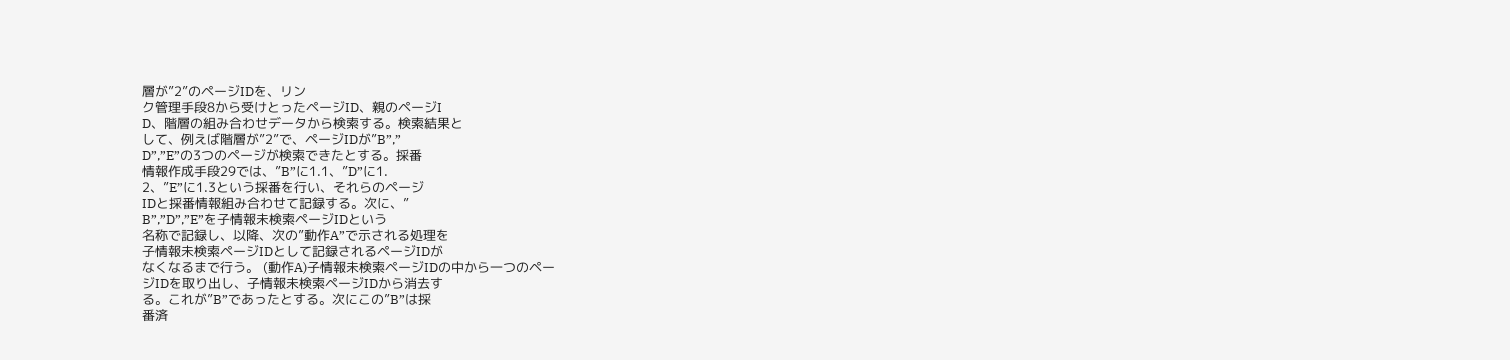層が”2”のページIDを、リン
ク管理手段8から受けとったページID、親のページI
D、階層の組み合わせデータから検索する。検索結果と
して、例えば階層が”2”で、ページIDが”B”,”
D”,”E”の3つのページが検索できたとする。採番
情報作成手段29では、”B”に1.1、”D”に1.
2、”E”に1.3という採番を行い、それらのページ
IDと採番情報組み合わせて記録する。次に、”
B”,”D”,”E”を子情報未検索ページIDという
名称で記録し、以降、次の”動作A”で示される処理を
子情報未検索ページIDとして記録されるページIDが
なくなるまで行う。 (動作A)子情報未検索ページIDの中から一つのペー
ジIDを取り出し、子情報未検索ページIDから消去す
る。これが”B”であったとする。次にこの”B”は採
番済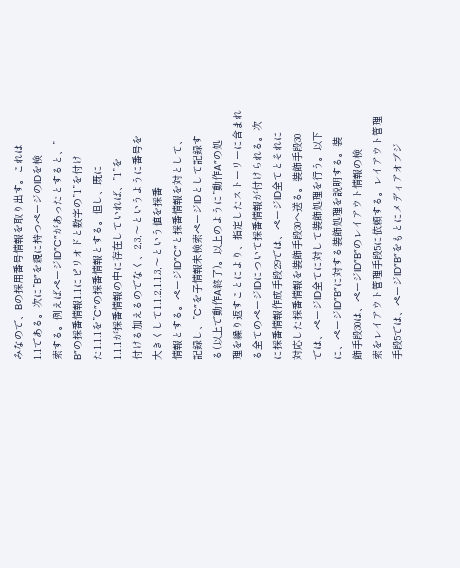みなので、Bの採用番号情報を取り出す。これは
1.1である。次に”B”を親に持つページのIDを検
索する。例えばページID”C”があったとすると、”
B”の採番情報1.1にピリオドと数字の”1”を付け
た1.1.1を”C”の採番情報とする。但し、既に
1.1.1が採番情報の中に存在していれば、”1”を
付ける加えるのでなく、2,3,〜というように番号を
大きくして1.1.2,1.1.3,〜という値を採番
情報とする。ページID”C”と採番情報を対として、
記録し、”C”を子情報未検索ページIDとして記録す
る(以上で動作A終了)。以上のように”動作A”の処
理を繰り返すことにより、指定したストーリーに含まれ
る全てのページIDについて採番情報が付けられる。次
に採番情報作成手段29では、ページID全てとそれに
対応した採番情報を装飾手段30へ送る。装飾手段30
では、ページID全てに対して装飾処理を行う。以下
に、ページID”B”に対する装飾処理を説明する。装
飾手段30は、ページID”B”のレイアウト情報の検
索をレイアウト管理手段5に依頼する。レイアウト管理
手段5では、ページID”B”をもとにメディアオブジ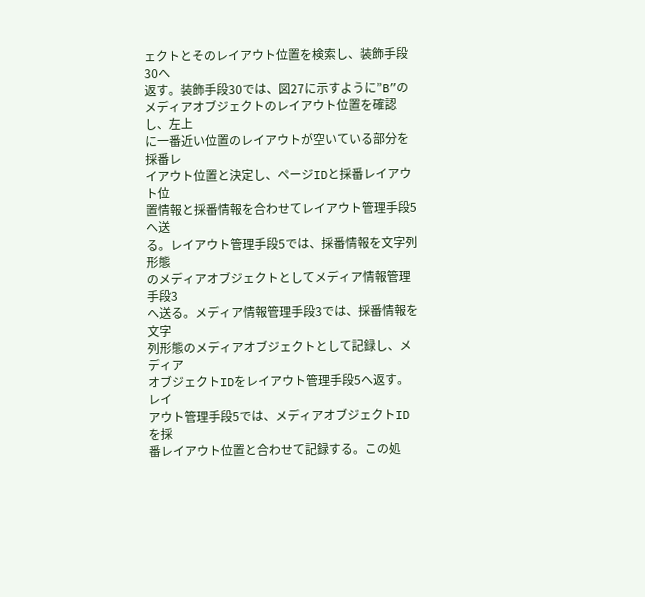ェクトとそのレイアウト位置を検索し、装飾手段30へ
返す。装飾手段30では、図27に示すように”B”の
メディアオブジェクトのレイアウト位置を確認し、左上
に一番近い位置のレイアウトが空いている部分を採番レ
イアウト位置と決定し、ページIDと採番レイアウト位
置情報と採番情報を合わせてレイアウト管理手段5へ送
る。レイアウト管理手段5では、採番情報を文字列形態
のメディアオブジェクトとしてメディア情報管理手段3
へ送る。メディア情報管理手段3では、採番情報を文字
列形態のメディアオブジェクトとして記録し、メディア
オブジェクトIDをレイアウト管理手段5へ返す。レイ
アウト管理手段5では、メディアオブジェクトIDを採
番レイアウト位置と合わせて記録する。この処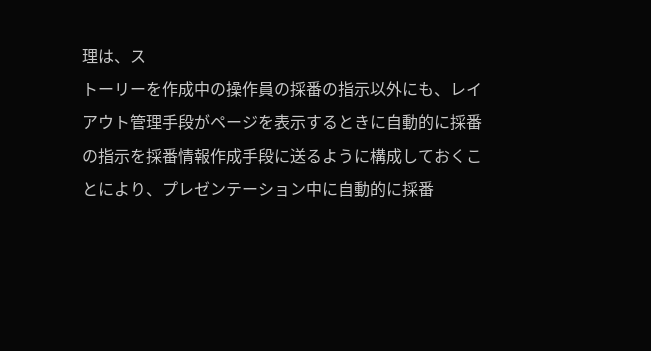理は、ス
トーリーを作成中の操作員の採番の指示以外にも、レイ
アウト管理手段がページを表示するときに自動的に採番
の指示を採番情報作成手段に送るように構成しておくこ
とにより、プレゼンテーション中に自動的に採番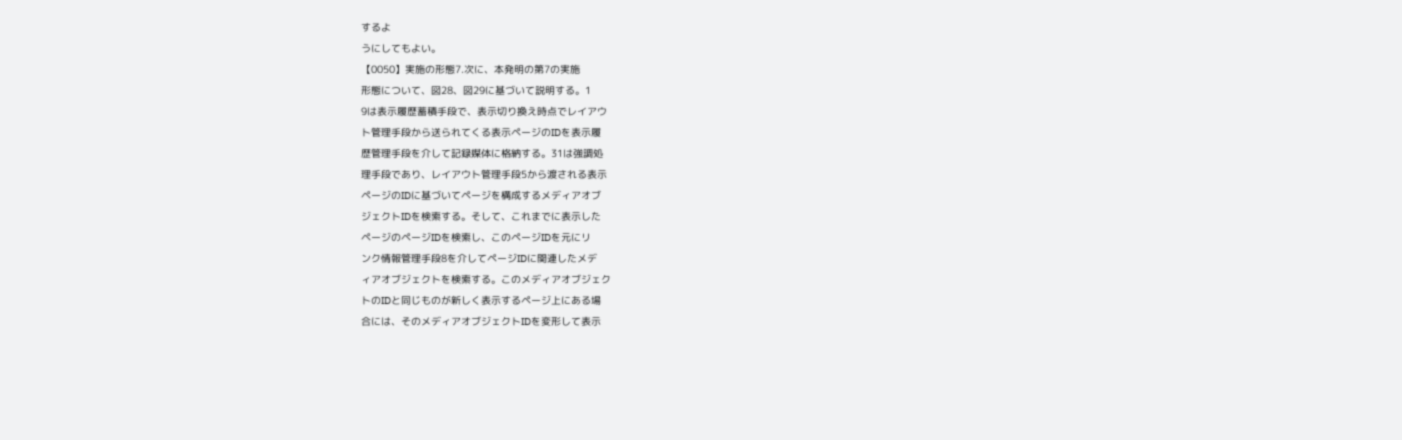するよ
うにしてもよい。
【0050】実施の形態7.次に、本発明の第7の実施
形態について、図28、図29に基づいて説明する。1
9は表示履歴蓄積手段で、表示切り換え時点でレイアウ
ト管理手段から送られてくる表示ページのIDを表示履
歴管理手段を介して記録媒体に格納する。31は強調処
理手段であり、レイアウト管理手段5から渡される表示
ページのIDに基づいてページを構成するメディアオブ
ジェクトIDを検索する。そして、これまでに表示した
ページのページIDを検索し、このページIDを元にリ
ンク情報管理手段8を介してページIDに関連したメデ
ィアオブジェクトを検索する。このメディアオブジェク
トのIDと同じものが新しく表示するページ上にある場
合には、そのメディアオブジェクトIDを変形して表示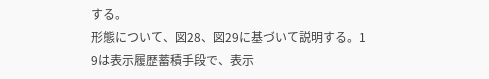する。
形態について、図28、図29に基づいて説明する。1
9は表示履歴蓄積手段で、表示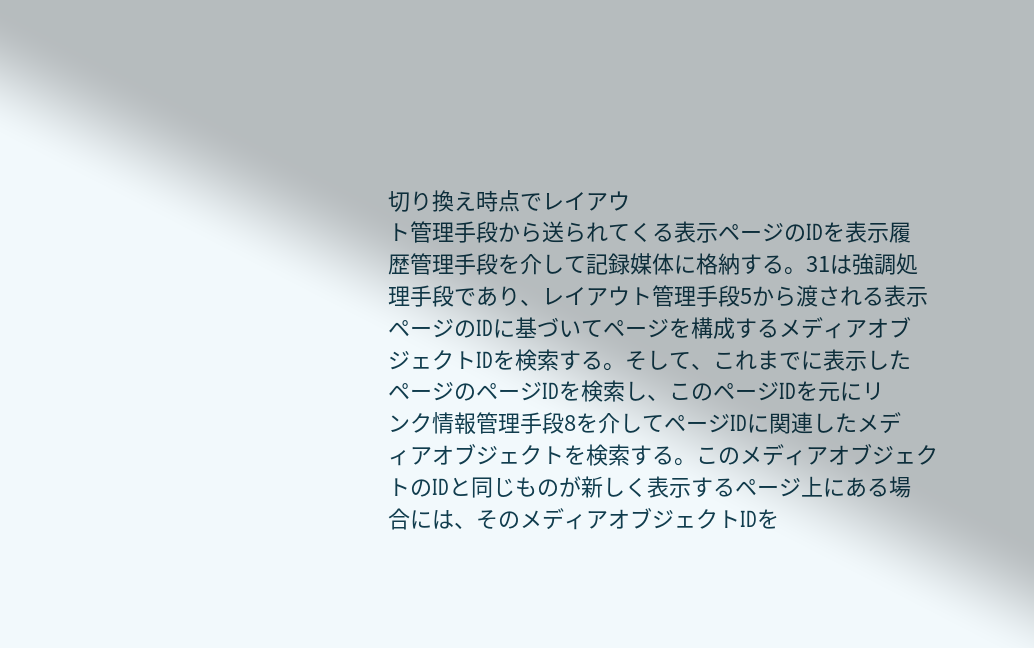切り換え時点でレイアウ
ト管理手段から送られてくる表示ページのIDを表示履
歴管理手段を介して記録媒体に格納する。31は強調処
理手段であり、レイアウト管理手段5から渡される表示
ページのIDに基づいてページを構成するメディアオブ
ジェクトIDを検索する。そして、これまでに表示した
ページのページIDを検索し、このページIDを元にリ
ンク情報管理手段8を介してページIDに関連したメデ
ィアオブジェクトを検索する。このメディアオブジェク
トのIDと同じものが新しく表示するページ上にある場
合には、そのメディアオブジェクトIDを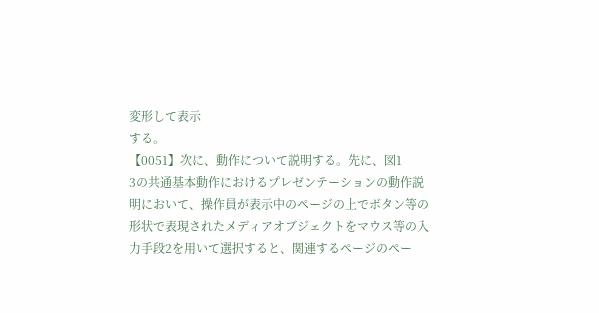変形して表示
する。
【0051】次に、動作について説明する。先に、図1
3の共通基本動作におけるプレゼンテーションの動作説
明において、操作員が表示中のページの上でボタン等の
形状で表現されたメディアオブジェクトをマウス等の入
力手段2を用いて選択すると、関連するページのペー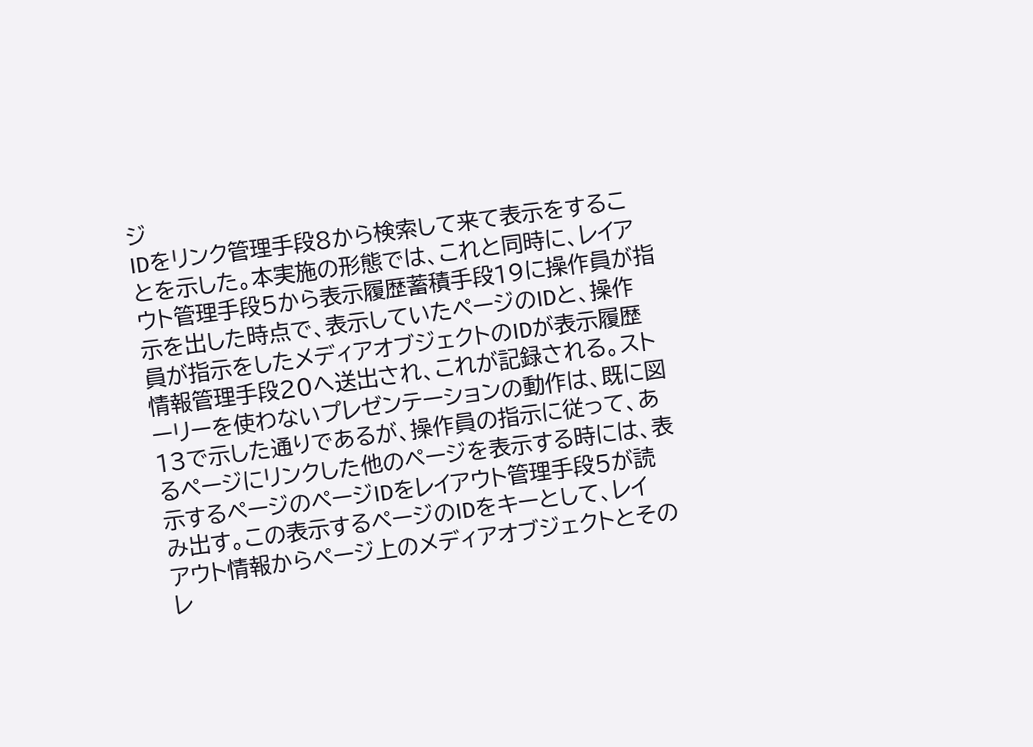ジ
IDをリンク管理手段8から検索して来て表示をするこ
とを示した。本実施の形態では、これと同時に、レイア
ウト管理手段5から表示履歴蓄積手段19に操作員が指
示を出した時点で、表示していたページのIDと、操作
員が指示をしたメディアオブジェクトのIDが表示履歴
情報管理手段20へ送出され、これが記録される。スト
ーリーを使わないプレゼンテーションの動作は、既に図
13で示した通りであるが、操作員の指示に従って、あ
るページにリンクした他のページを表示する時には、表
示するページのページIDをレイアウト管理手段5が読
み出す。この表示するページのIDをキーとして、レイ
アウト情報からページ上のメディアオブジェクトとその
レ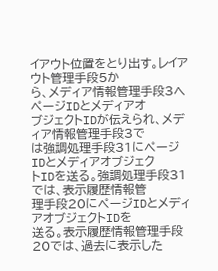イアウト位置をとり出す。レイアウト管理手段5か
ら、メディア情報管理手段3へページIDとメディアオ
ブジェクトIDが伝えられ、メディア情報管理手段3で
は強調処理手段31にページIDとメディアオブジェク
トIDを送る。強調処理手段31では、表示履歴情報管
理手段20にページIDとメディアオブジェクトIDを
送る。表示履歴情報管理手段20では、過去に表示した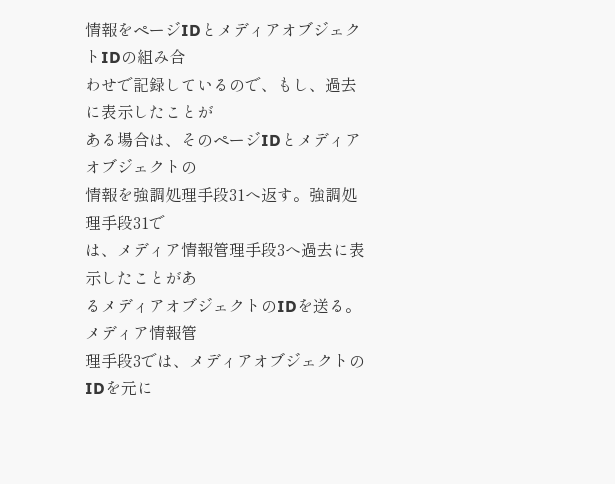情報をページIDとメディアオブジェクトIDの組み合
わせで記録しているので、もし、過去に表示したことが
ある場合は、そのページIDとメディアオブジェクトの
情報を強調処理手段31へ返す。強調処理手段31で
は、メディア情報管理手段3へ過去に表示したことがあ
るメディアオブジェクトのIDを送る。メディア情報管
理手段3では、メディアオブジェクトのIDを元に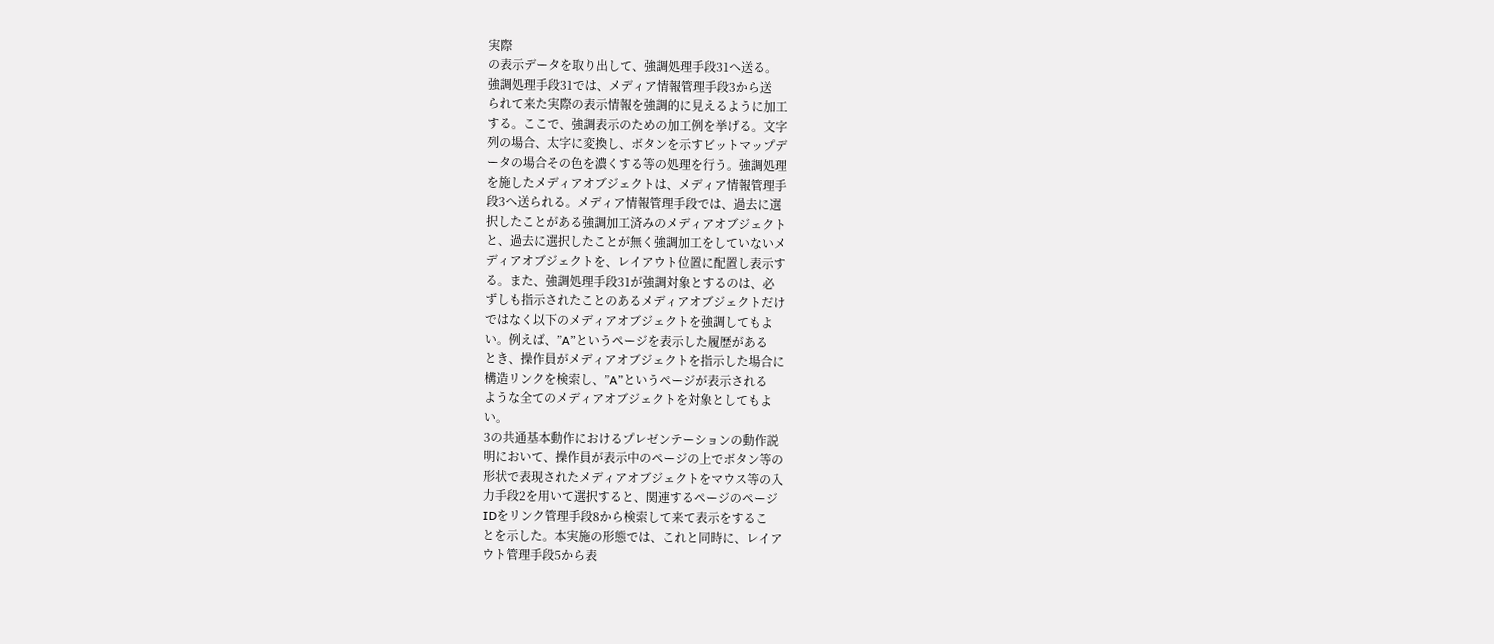実際
の表示データを取り出して、強調処理手段31へ送る。
強調処理手段31では、メディア情報管理手段3から送
られて来た実際の表示情報を強調的に見えるように加工
する。ここで、強調表示のための加工例を挙げる。文字
列の場合、太字に変換し、ボタンを示すビットマップデ
ータの場合その色を濃くする等の処理を行う。強調処理
を施したメディアオブジェクトは、メディア情報管理手
段3へ送られる。メディア情報管理手段では、過去に選
択したことがある強調加工済みのメディアオブジェクト
と、過去に選択したことが無く強調加工をしていないメ
ディアオブジェクトを、レイアウト位置に配置し表示す
る。また、強調処理手段31が強調対象とするのは、必
ずしも指示されたことのあるメディアオブジェクトだけ
ではなく以下のメディアオブジェクトを強調してもよ
い。例えば、”A”というページを表示した履歴がある
とき、操作員がメディアオブジェクトを指示した場合に
構造リンクを検索し、”A”というページが表示される
ような全てのメディアオブジェクトを対象としてもよ
い。
3の共通基本動作におけるプレゼンテーションの動作説
明において、操作員が表示中のページの上でボタン等の
形状で表現されたメディアオブジェクトをマウス等の入
力手段2を用いて選択すると、関連するページのページ
IDをリンク管理手段8から検索して来て表示をするこ
とを示した。本実施の形態では、これと同時に、レイア
ウト管理手段5から表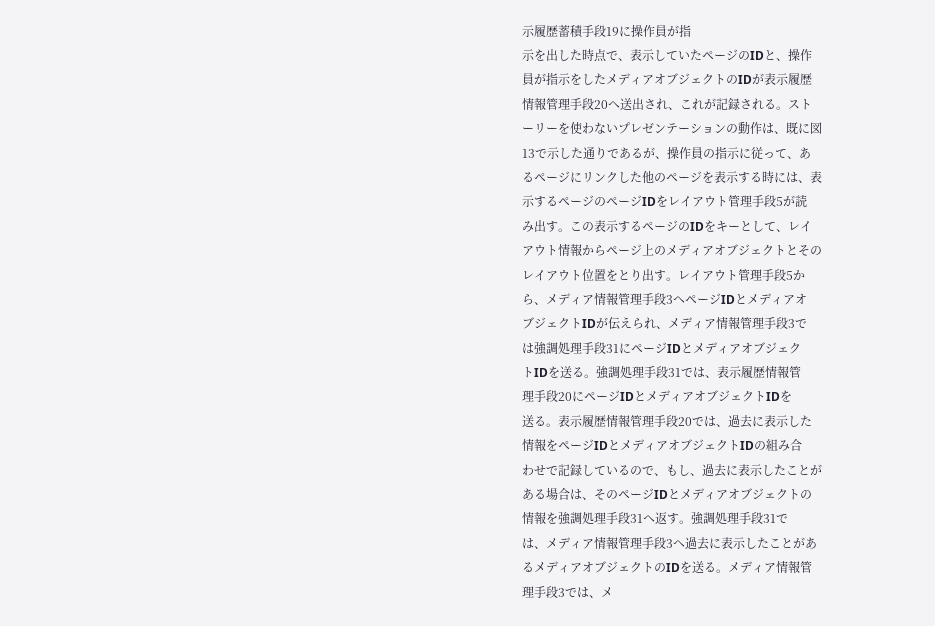示履歴蓄積手段19に操作員が指
示を出した時点で、表示していたページのIDと、操作
員が指示をしたメディアオブジェクトのIDが表示履歴
情報管理手段20へ送出され、これが記録される。スト
ーリーを使わないプレゼンテーションの動作は、既に図
13で示した通りであるが、操作員の指示に従って、あ
るページにリンクした他のページを表示する時には、表
示するページのページIDをレイアウト管理手段5が読
み出す。この表示するページのIDをキーとして、レイ
アウト情報からページ上のメディアオブジェクトとその
レイアウト位置をとり出す。レイアウト管理手段5か
ら、メディア情報管理手段3へページIDとメディアオ
ブジェクトIDが伝えられ、メディア情報管理手段3で
は強調処理手段31にページIDとメディアオブジェク
トIDを送る。強調処理手段31では、表示履歴情報管
理手段20にページIDとメディアオブジェクトIDを
送る。表示履歴情報管理手段20では、過去に表示した
情報をページIDとメディアオブジェクトIDの組み合
わせで記録しているので、もし、過去に表示したことが
ある場合は、そのページIDとメディアオブジェクトの
情報を強調処理手段31へ返す。強調処理手段31で
は、メディア情報管理手段3へ過去に表示したことがあ
るメディアオブジェクトのIDを送る。メディア情報管
理手段3では、メ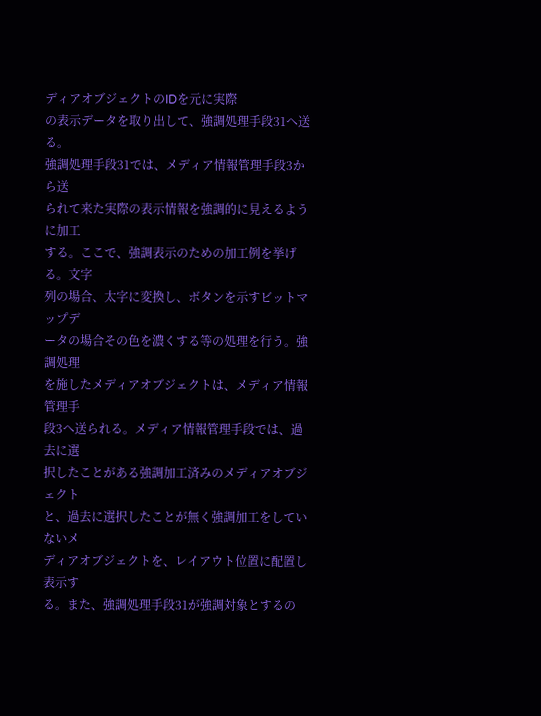ディアオブジェクトのIDを元に実際
の表示データを取り出して、強調処理手段31へ送る。
強調処理手段31では、メディア情報管理手段3から送
られて来た実際の表示情報を強調的に見えるように加工
する。ここで、強調表示のための加工例を挙げる。文字
列の場合、太字に変換し、ボタンを示すビットマップデ
ータの場合その色を濃くする等の処理を行う。強調処理
を施したメディアオブジェクトは、メディア情報管理手
段3へ送られる。メディア情報管理手段では、過去に選
択したことがある強調加工済みのメディアオブジェクト
と、過去に選択したことが無く強調加工をしていないメ
ディアオブジェクトを、レイアウト位置に配置し表示す
る。また、強調処理手段31が強調対象とするの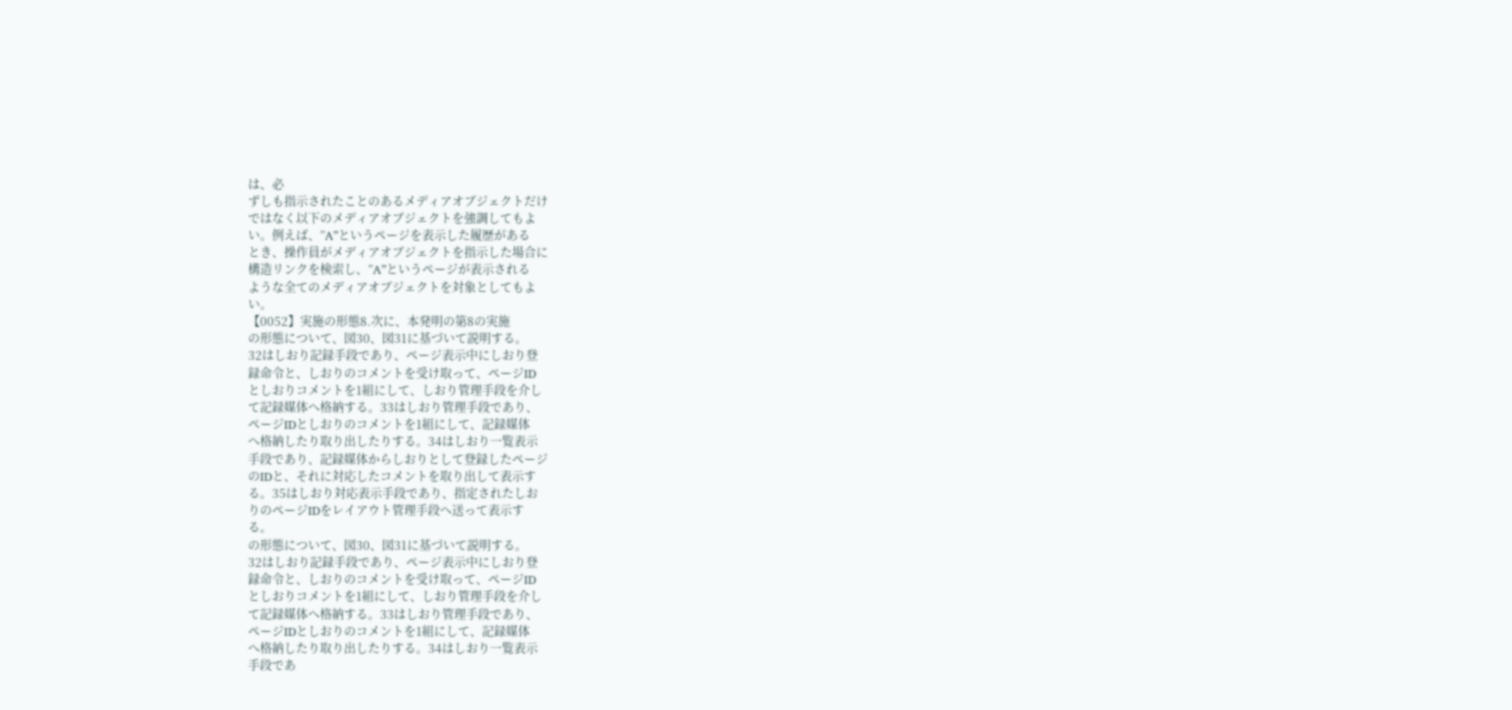は、必
ずしも指示されたことのあるメディアオブジェクトだけ
ではなく以下のメディアオブジェクトを強調してもよ
い。例えば、”A”というページを表示した履歴がある
とき、操作員がメディアオブジェクトを指示した場合に
構造リンクを検索し、”A”というページが表示される
ような全てのメディアオブジェクトを対象としてもよ
い。
【0052】実施の形態8.次に、本発明の第8の実施
の形態について、図30、図31に基づいて説明する。
32はしおり記録手段であり、ページ表示中にしおり登
録命令と、しおりのコメントを受け取って、ページID
としおりコメントを1組にして、しおり管理手段を介し
て記録媒体へ格納する。33はしおり管理手段であり、
ページIDとしおりのコメントを1組にして、記録媒体
へ格納したり取り出したりする。34はしおり一覧表示
手段であり、記録媒体からしおりとして登録したページ
のIDと、それに対応したコメントを取り出して表示す
る。35はしおり対応表示手段であり、指定されたしお
りのページIDをレイアウト管理手段へ送って表示す
る。
の形態について、図30、図31に基づいて説明する。
32はしおり記録手段であり、ページ表示中にしおり登
録命令と、しおりのコメントを受け取って、ページID
としおりコメントを1組にして、しおり管理手段を介し
て記録媒体へ格納する。33はしおり管理手段であり、
ページIDとしおりのコメントを1組にして、記録媒体
へ格納したり取り出したりする。34はしおり一覧表示
手段であ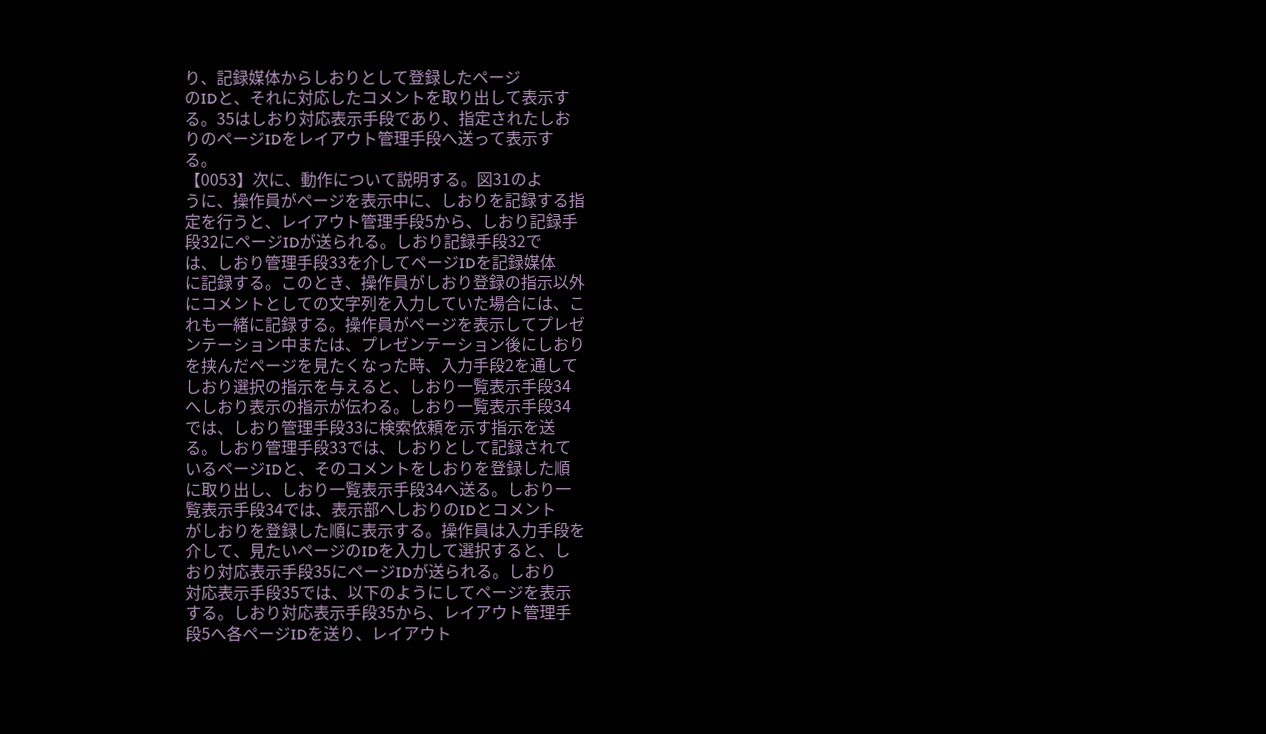り、記録媒体からしおりとして登録したページ
のIDと、それに対応したコメントを取り出して表示す
る。35はしおり対応表示手段であり、指定されたしお
りのページIDをレイアウト管理手段へ送って表示す
る。
【0053】次に、動作について説明する。図31のよ
うに、操作員がページを表示中に、しおりを記録する指
定を行うと、レイアウト管理手段5から、しおり記録手
段32にページIDが送られる。しおり記録手段32で
は、しおり管理手段33を介してページIDを記録媒体
に記録する。このとき、操作員がしおり登録の指示以外
にコメントとしての文字列を入力していた場合には、こ
れも一緒に記録する。操作員がページを表示してプレゼ
ンテーション中または、プレゼンテーション後にしおり
を挟んだページを見たくなった時、入力手段2を通して
しおり選択の指示を与えると、しおり一覧表示手段34
へしおり表示の指示が伝わる。しおり一覧表示手段34
では、しおり管理手段33に検索依頼を示す指示を送
る。しおり管理手段33では、しおりとして記録されて
いるページIDと、そのコメントをしおりを登録した順
に取り出し、しおり一覧表示手段34へ送る。しおり一
覧表示手段34では、表示部へしおりのIDとコメント
がしおりを登録した順に表示する。操作員は入力手段を
介して、見たいページのIDを入力して選択すると、し
おり対応表示手段35にページIDが送られる。しおり
対応表示手段35では、以下のようにしてページを表示
する。しおり対応表示手段35から、レイアウト管理手
段5へ各ページIDを送り、レイアウト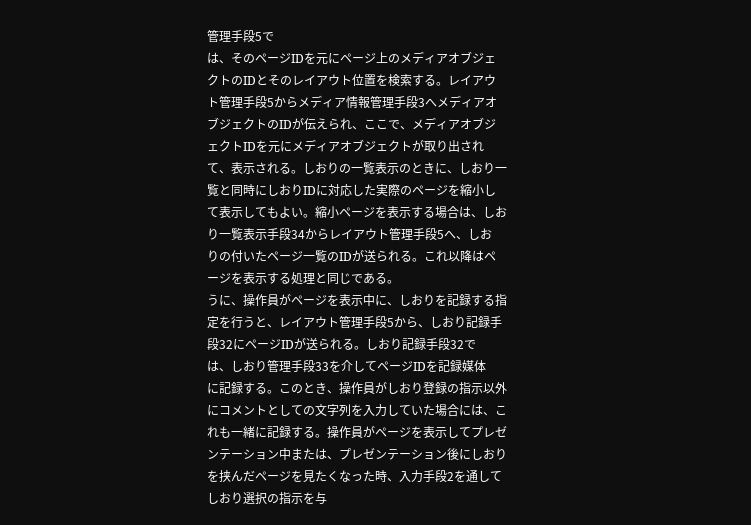管理手段5で
は、そのページIDを元にページ上のメディアオブジェ
クトのIDとそのレイアウト位置を検索する。レイアウ
ト管理手段5からメディア情報管理手段3へメディアオ
ブジェクトのIDが伝えられ、ここで、メディアオブジ
ェクトIDを元にメディアオブジェクトが取り出され
て、表示される。しおりの一覧表示のときに、しおり一
覧と同時にしおりIDに対応した実際のページを縮小し
て表示してもよい。縮小ページを表示する場合は、しお
り一覧表示手段34からレイアウト管理手段5へ、しお
りの付いたページ一覧のIDが送られる。これ以降はペ
ージを表示する処理と同じである。
うに、操作員がページを表示中に、しおりを記録する指
定を行うと、レイアウト管理手段5から、しおり記録手
段32にページIDが送られる。しおり記録手段32で
は、しおり管理手段33を介してページIDを記録媒体
に記録する。このとき、操作員がしおり登録の指示以外
にコメントとしての文字列を入力していた場合には、こ
れも一緒に記録する。操作員がページを表示してプレゼ
ンテーション中または、プレゼンテーション後にしおり
を挟んだページを見たくなった時、入力手段2を通して
しおり選択の指示を与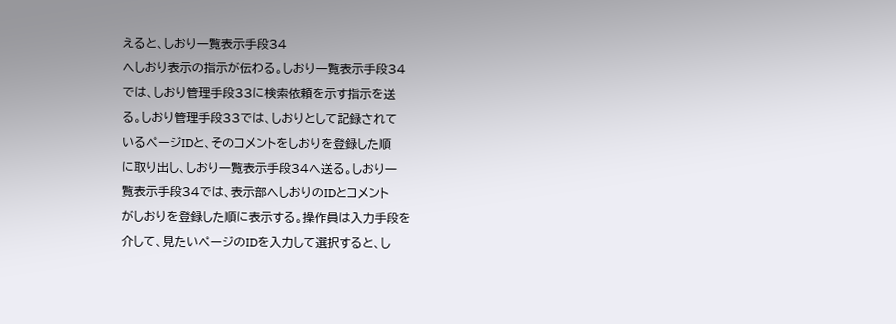えると、しおり一覧表示手段34
へしおり表示の指示が伝わる。しおり一覧表示手段34
では、しおり管理手段33に検索依頼を示す指示を送
る。しおり管理手段33では、しおりとして記録されて
いるページIDと、そのコメントをしおりを登録した順
に取り出し、しおり一覧表示手段34へ送る。しおり一
覧表示手段34では、表示部へしおりのIDとコメント
がしおりを登録した順に表示する。操作員は入力手段を
介して、見たいページのIDを入力して選択すると、し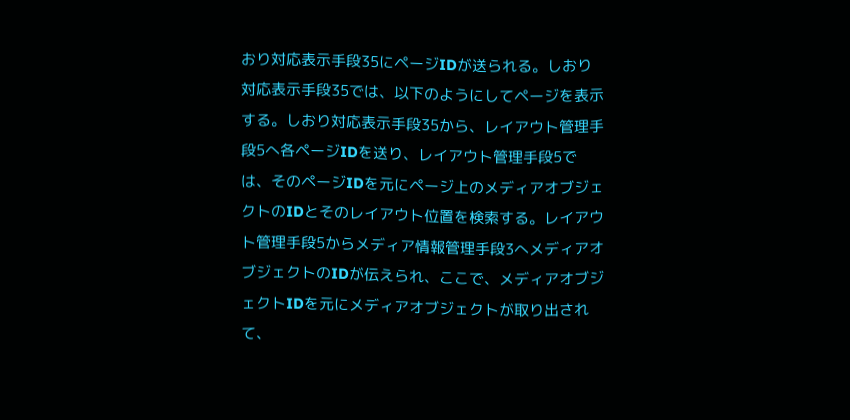おり対応表示手段35にページIDが送られる。しおり
対応表示手段35では、以下のようにしてページを表示
する。しおり対応表示手段35から、レイアウト管理手
段5へ各ページIDを送り、レイアウト管理手段5で
は、そのページIDを元にページ上のメディアオブジェ
クトのIDとそのレイアウト位置を検索する。レイアウ
ト管理手段5からメディア情報管理手段3へメディアオ
ブジェクトのIDが伝えられ、ここで、メディアオブジ
ェクトIDを元にメディアオブジェクトが取り出され
て、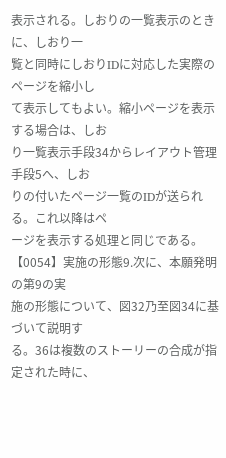表示される。しおりの一覧表示のときに、しおり一
覧と同時にしおりIDに対応した実際のページを縮小し
て表示してもよい。縮小ページを表示する場合は、しお
り一覧表示手段34からレイアウト管理手段5へ、しお
りの付いたページ一覧のIDが送られる。これ以降はペ
ージを表示する処理と同じである。
【0054】実施の形態9.次に、本願発明の第9の実
施の形態について、図32乃至図34に基づいて説明す
る。36は複数のストーリーの合成が指定された時に、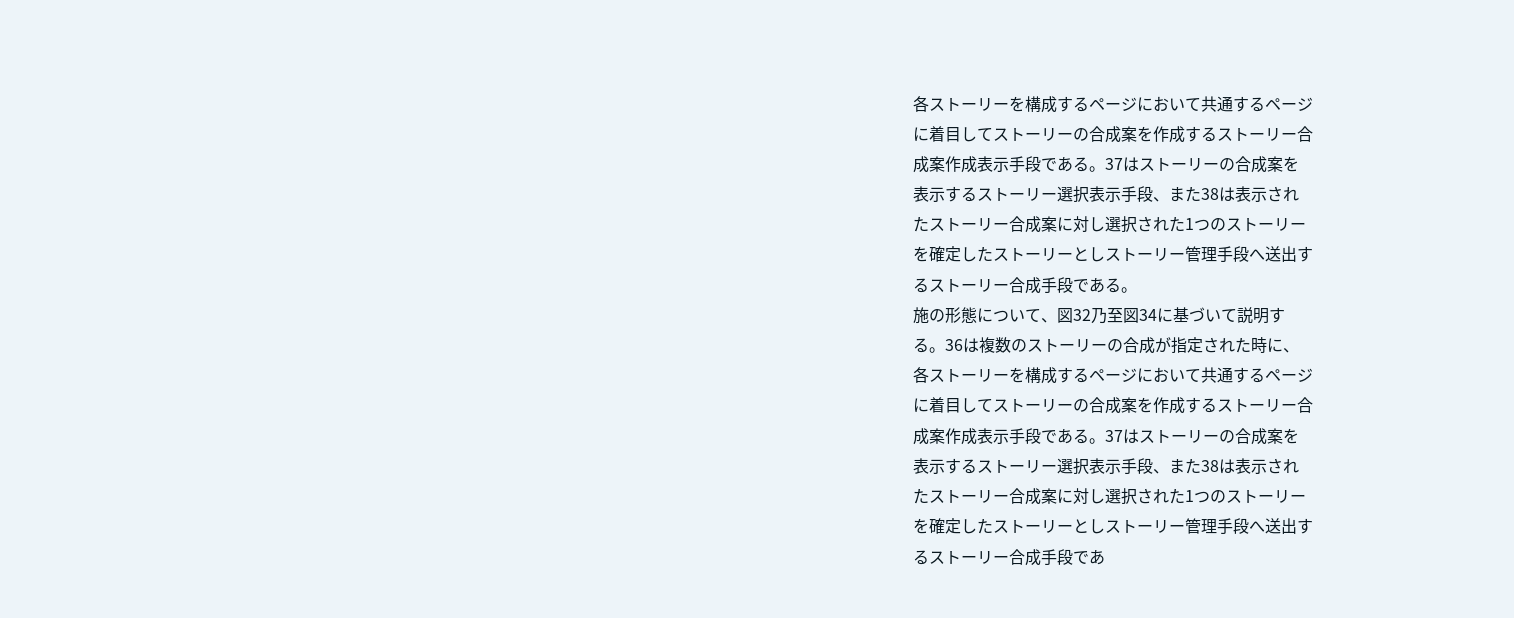各ストーリーを構成するページにおいて共通するページ
に着目してストーリーの合成案を作成するストーリー合
成案作成表示手段である。37はストーリーの合成案を
表示するストーリー選択表示手段、また38は表示され
たストーリー合成案に対し選択された1つのストーリー
を確定したストーリーとしストーリー管理手段へ送出す
るストーリー合成手段である。
施の形態について、図32乃至図34に基づいて説明す
る。36は複数のストーリーの合成が指定された時に、
各ストーリーを構成するページにおいて共通するページ
に着目してストーリーの合成案を作成するストーリー合
成案作成表示手段である。37はストーリーの合成案を
表示するストーリー選択表示手段、また38は表示され
たストーリー合成案に対し選択された1つのストーリー
を確定したストーリーとしストーリー管理手段へ送出す
るストーリー合成手段であ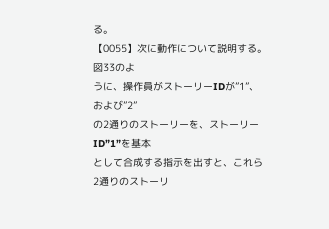る。
【0055】次に動作について説明する。 図33のよ
うに、操作員がストーリーIDが”1”、および”2”
の2通りのストーリーを、ストーリーID”1”を基本
として合成する指示を出すと、これら2通りのストーリ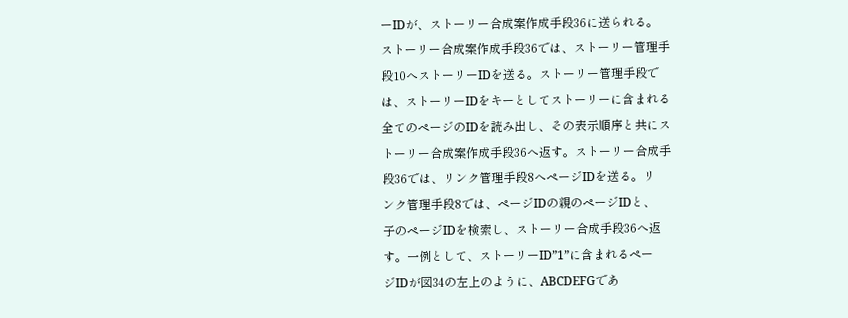ーIDが、ストーリー合成案作成手段36に送られる。
ストーリー合成案作成手段36では、ストーリー管理手
段10へストーリーIDを送る。ストーリー管理手段で
は、ストーリーIDをキーとしてストーリーに含まれる
全てのページのIDを読み出し、その表示順序と共にス
トーリー合成案作成手段36へ返す。ストーリー合成手
段36では、リンク管理手段8へページIDを送る。リ
ンク管理手段8では、ページIDの親のページIDと、
子のページIDを検索し、ストーリー合成手段36へ返
す。一例として、ストーリーID”1”に含まれるペー
ジIDが図34の左上のように、ABCDEFGであ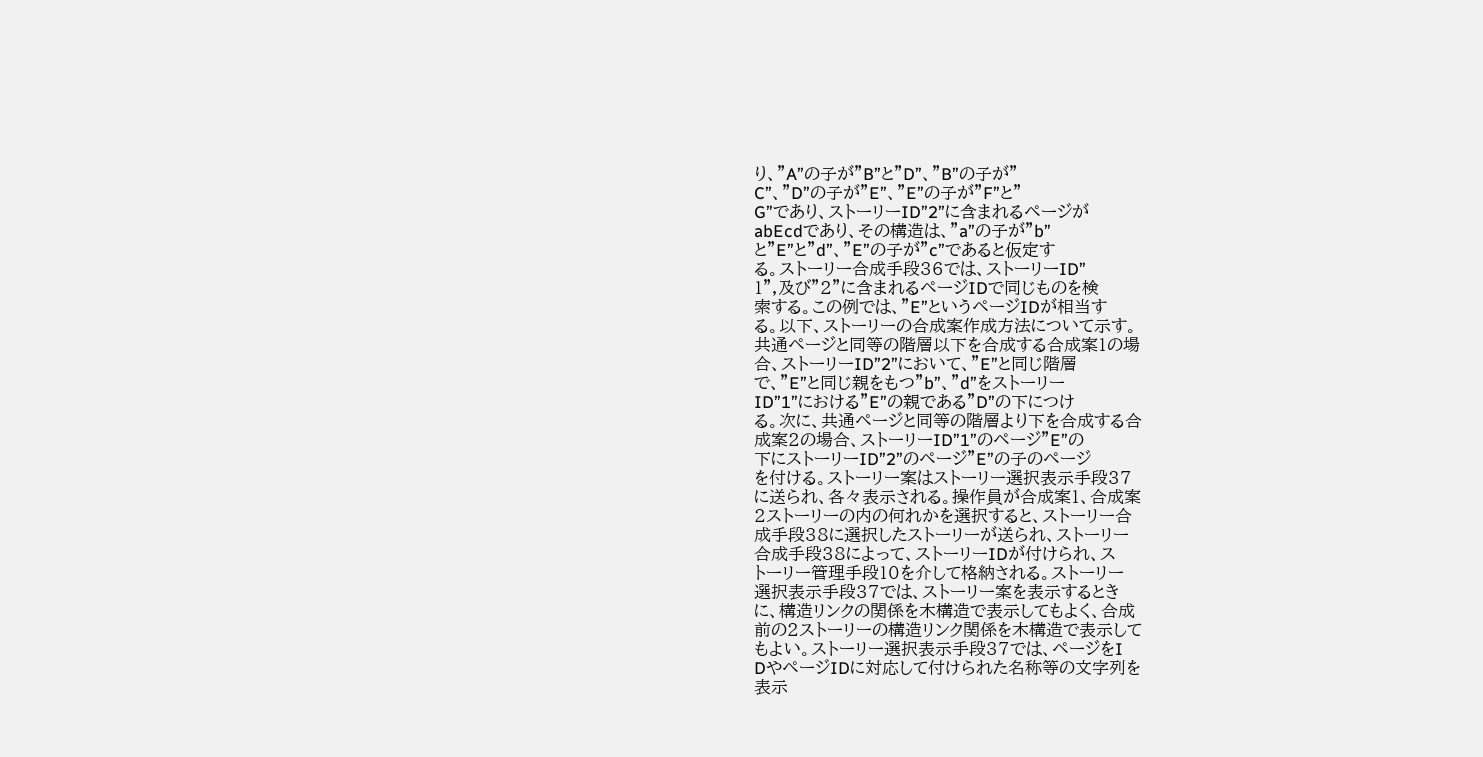り、”A”の子が”B”と”D”、”B”の子が”
C”、”D”の子が”E”、”E”の子が”F”と”
G”であり、ストーリーID”2”に含まれるページが
abEcdであり、その構造は、”a”の子が”b”
と”E”と”d”、”E”の子が”c”であると仮定す
る。ストーリー合成手段36では、ストーリーID”
1”,及び”2”に含まれるページIDで同じものを検
索する。この例では、”E”というページIDが相当す
る。以下、ストーリーの合成案作成方法について示す。
共通ページと同等の階層以下を合成する合成案1の場
合、ストーリーID”2”において、”E”と同じ階層
で、”E”と同じ親をもつ”b”、”d”をストーリー
ID”1”における”E”の親である”D”の下につけ
る。次に、共通ページと同等の階層より下を合成する合
成案2の場合、ストーリーID”1”のページ”E”の
下にストーリーID”2”のページ”E”の子のページ
を付ける。ストーリー案はストーリー選択表示手段37
に送られ、各々表示される。操作員が合成案1、合成案
2ストーリーの内の何れかを選択すると、ストーリー合
成手段38に選択したストーリーが送られ、ストーリー
合成手段38によって、ストーリーIDが付けられ、ス
トーリー管理手段10を介して格納される。ストーリー
選択表示手段37では、ストーリー案を表示するとき
に、構造リンクの関係を木構造で表示してもよく、合成
前の2ストーリーの構造リンク関係を木構造で表示して
もよい。ストーリー選択表示手段37では、ページをI
DやページIDに対応して付けられた名称等の文字列を
表示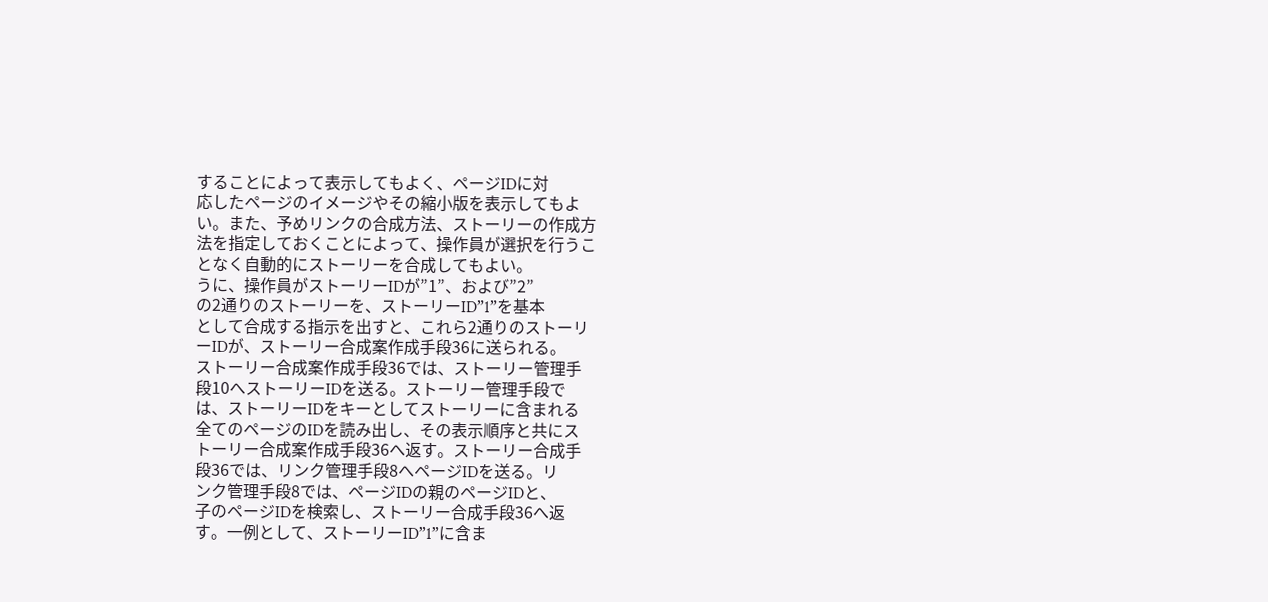することによって表示してもよく、ページIDに対
応したページのイメージやその縮小版を表示してもよ
い。また、予めリンクの合成方法、ストーリーの作成方
法を指定しておくことによって、操作員が選択を行うこ
となく自動的にストーリーを合成してもよい。
うに、操作員がストーリーIDが”1”、および”2”
の2通りのストーリーを、ストーリーID”1”を基本
として合成する指示を出すと、これら2通りのストーリ
ーIDが、ストーリー合成案作成手段36に送られる。
ストーリー合成案作成手段36では、ストーリー管理手
段10へストーリーIDを送る。ストーリー管理手段で
は、ストーリーIDをキーとしてストーリーに含まれる
全てのページのIDを読み出し、その表示順序と共にス
トーリー合成案作成手段36へ返す。ストーリー合成手
段36では、リンク管理手段8へページIDを送る。リ
ンク管理手段8では、ページIDの親のページIDと、
子のページIDを検索し、ストーリー合成手段36へ返
す。一例として、ストーリーID”1”に含ま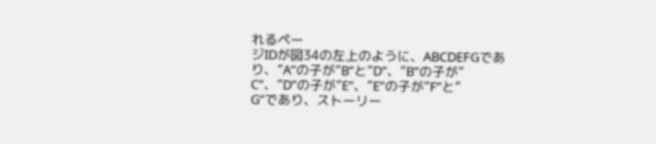れるペー
ジIDが図34の左上のように、ABCDEFGであ
り、”A”の子が”B”と”D”、”B”の子が”
C”、”D”の子が”E”、”E”の子が”F”と”
G”であり、ストーリー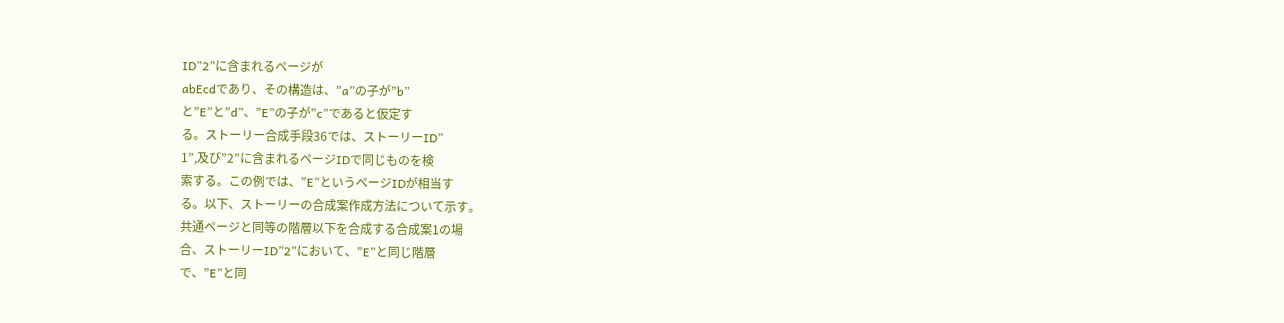ID”2”に含まれるページが
abEcdであり、その構造は、”a”の子が”b”
と”E”と”d”、”E”の子が”c”であると仮定す
る。ストーリー合成手段36では、ストーリーID”
1”,及び”2”に含まれるページIDで同じものを検
索する。この例では、”E”というページIDが相当す
る。以下、ストーリーの合成案作成方法について示す。
共通ページと同等の階層以下を合成する合成案1の場
合、ストーリーID”2”において、”E”と同じ階層
で、”E”と同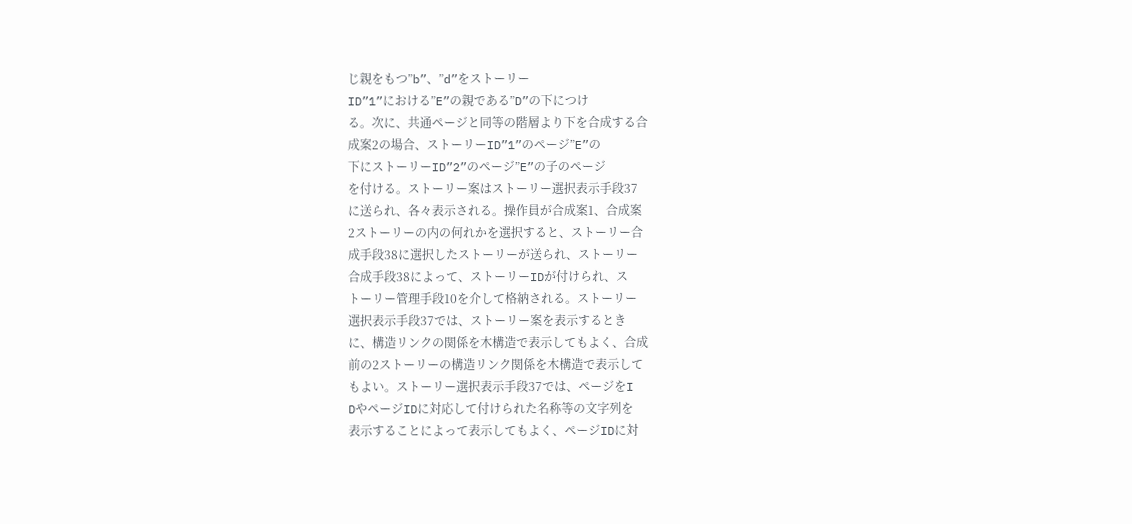じ親をもつ”b”、”d”をストーリー
ID”1”における”E”の親である”D”の下につけ
る。次に、共通ページと同等の階層より下を合成する合
成案2の場合、ストーリーID”1”のページ”E”の
下にストーリーID”2”のページ”E”の子のページ
を付ける。ストーリー案はストーリー選択表示手段37
に送られ、各々表示される。操作員が合成案1、合成案
2ストーリーの内の何れかを選択すると、ストーリー合
成手段38に選択したストーリーが送られ、ストーリー
合成手段38によって、ストーリーIDが付けられ、ス
トーリー管理手段10を介して格納される。ストーリー
選択表示手段37では、ストーリー案を表示するとき
に、構造リンクの関係を木構造で表示してもよく、合成
前の2ストーリーの構造リンク関係を木構造で表示して
もよい。ストーリー選択表示手段37では、ページをI
DやページIDに対応して付けられた名称等の文字列を
表示することによって表示してもよく、ページIDに対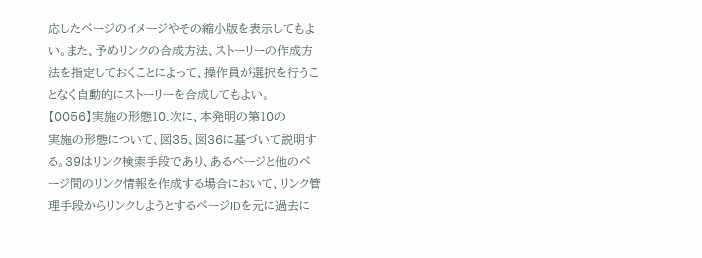応したページのイメージやその縮小版を表示してもよ
い。また、予めリンクの合成方法、ストーリーの作成方
法を指定しておくことによって、操作員が選択を行うこ
となく自動的にストーリーを合成してもよい。
【0056】実施の形態10.次に、本発明の第10の
実施の形態について、図35、図36に基づいて説明す
る。39はリンク検索手段であり、あるページと他のペ
ージ間のリンク情報を作成する場合において、リンク管
理手段からリンクしようとするページIDを元に過去に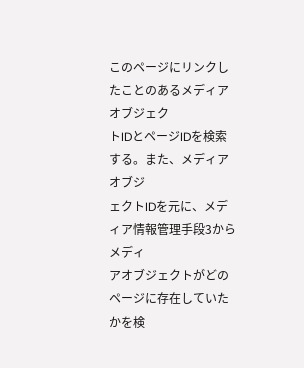このページにリンクしたことのあるメディアオブジェク
トIDとページIDを検索する。また、メディアオブジ
ェクトIDを元に、メディア情報管理手段3からメディ
アオブジェクトがどのページに存在していたかを検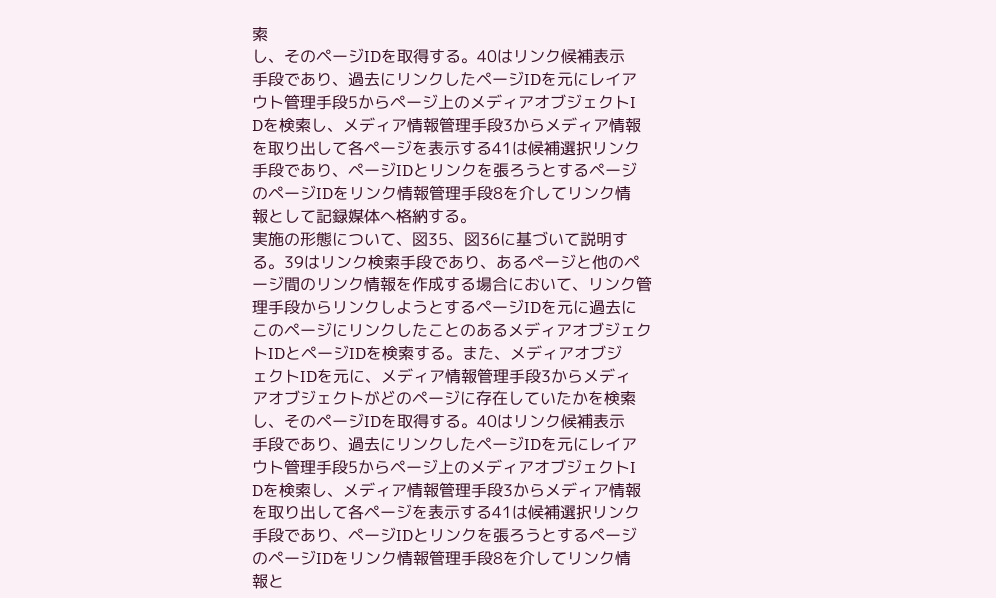索
し、そのページIDを取得する。40はリンク候補表示
手段であり、過去にリンクしたページIDを元にレイア
ウト管理手段5からページ上のメディアオブジェクトI
Dを検索し、メディア情報管理手段3からメディア情報
を取り出して各ページを表示する41は候補選択リンク
手段であり、ページIDとリンクを張ろうとするページ
のページIDをリンク情報管理手段8を介してリンク情
報として記録媒体へ格納する。
実施の形態について、図35、図36に基づいて説明す
る。39はリンク検索手段であり、あるページと他のペ
ージ間のリンク情報を作成する場合において、リンク管
理手段からリンクしようとするページIDを元に過去に
このページにリンクしたことのあるメディアオブジェク
トIDとページIDを検索する。また、メディアオブジ
ェクトIDを元に、メディア情報管理手段3からメディ
アオブジェクトがどのページに存在していたかを検索
し、そのページIDを取得する。40はリンク候補表示
手段であり、過去にリンクしたページIDを元にレイア
ウト管理手段5からページ上のメディアオブジェクトI
Dを検索し、メディア情報管理手段3からメディア情報
を取り出して各ページを表示する41は候補選択リンク
手段であり、ページIDとリンクを張ろうとするページ
のページIDをリンク情報管理手段8を介してリンク情
報と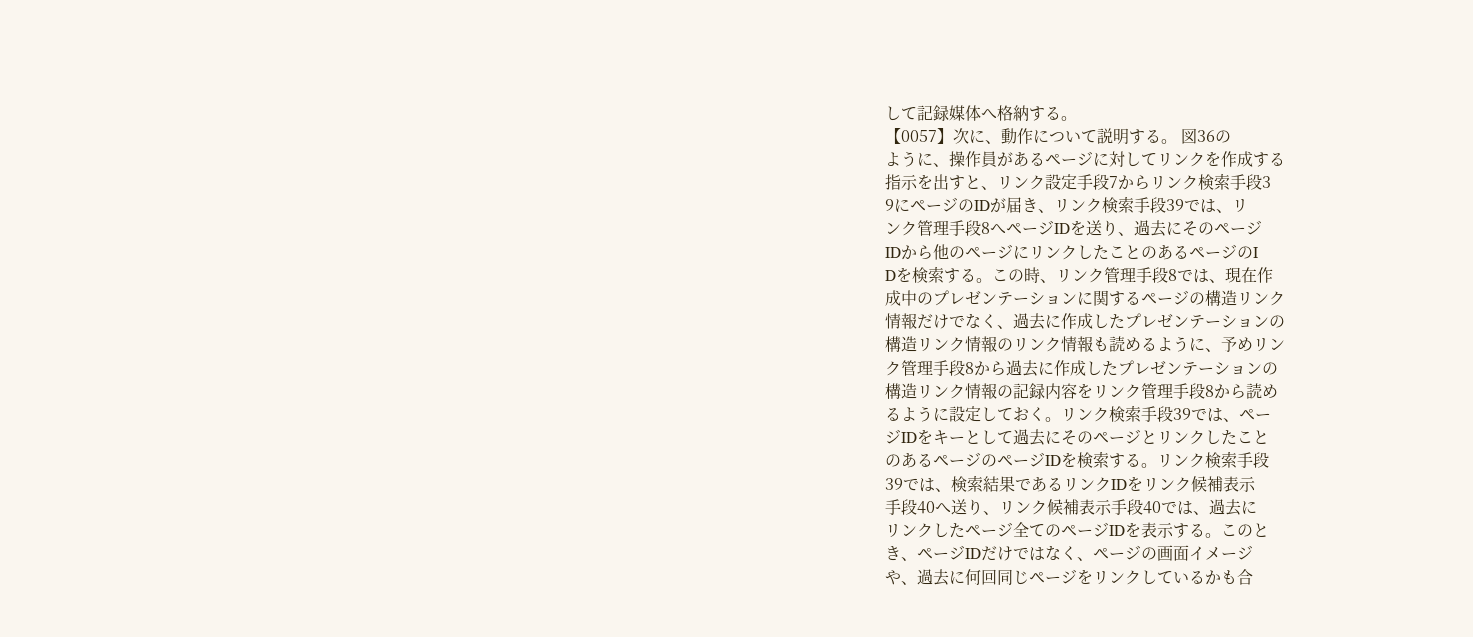して記録媒体へ格納する。
【0057】次に、動作について説明する。 図36の
ように、操作員があるページに対してリンクを作成する
指示を出すと、リンク設定手段7からリンク検索手段3
9にページのIDが届き、リンク検索手段39では、リ
ンク管理手段8へページIDを送り、過去にそのページ
IDから他のページにリンクしたことのあるページのI
Dを検索する。この時、リンク管理手段8では、現在作
成中のプレゼンテーションに関するページの構造リンク
情報だけでなく、過去に作成したプレゼンテーションの
構造リンク情報のリンク情報も読めるように、予めリン
ク管理手段8から過去に作成したプレゼンテーションの
構造リンク情報の記録内容をリンク管理手段8から読め
るように設定しておく。リンク検索手段39では、ペー
ジIDをキーとして過去にそのページとリンクしたこと
のあるページのページIDを検索する。リンク検索手段
39では、検索結果であるリンクIDをリンク候補表示
手段40へ送り、リンク候補表示手段40では、過去に
リンクしたページ全てのページIDを表示する。このと
き、ページIDだけではなく、ページの画面イメージ
や、過去に何回同じページをリンクしているかも合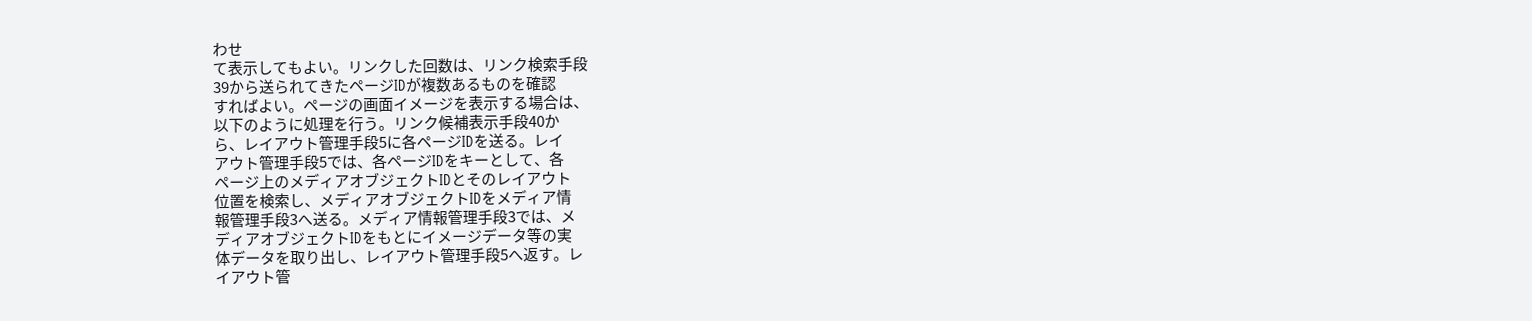わせ
て表示してもよい。リンクした回数は、リンク検索手段
39から送られてきたページIDが複数あるものを確認
すればよい。ページの画面イメージを表示する場合は、
以下のように処理を行う。リンク候補表示手段40か
ら、レイアウト管理手段5に各ページIDを送る。レイ
アウト管理手段5では、各ページIDをキーとして、各
ページ上のメディアオブジェクトIDとそのレイアウト
位置を検索し、メディアオブジェクトIDをメディア情
報管理手段3へ送る。メディア情報管理手段3では、メ
ディアオブジェクトIDをもとにイメージデータ等の実
体データを取り出し、レイアウト管理手段5へ返す。レ
イアウト管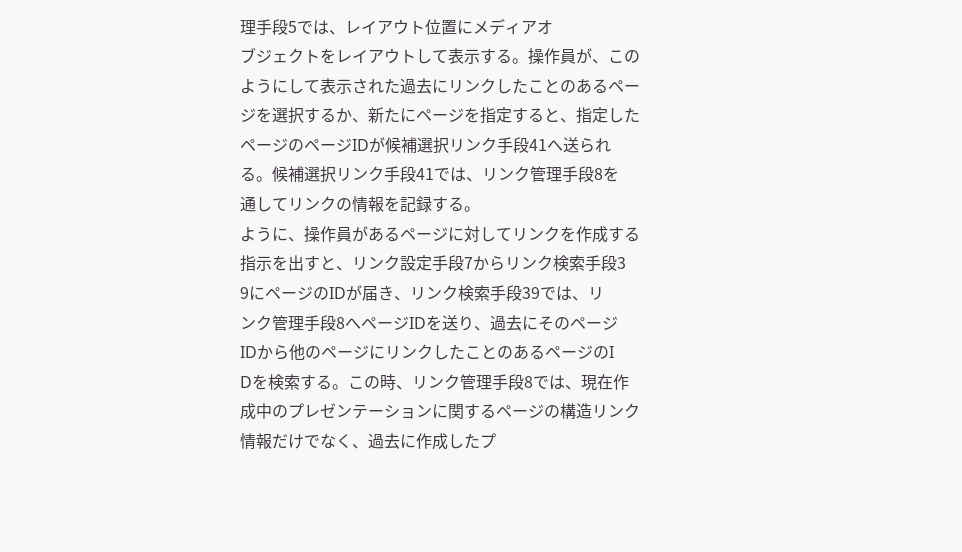理手段5では、レイアウト位置にメディアオ
ブジェクトをレイアウトして表示する。操作員が、この
ようにして表示された過去にリンクしたことのあるペー
ジを選択するか、新たにページを指定すると、指定した
ページのページIDが候補選択リンク手段41へ送られ
る。候補選択リンク手段41では、リンク管理手段8を
通してリンクの情報を記録する。
ように、操作員があるページに対してリンクを作成する
指示を出すと、リンク設定手段7からリンク検索手段3
9にページのIDが届き、リンク検索手段39では、リ
ンク管理手段8へページIDを送り、過去にそのページ
IDから他のページにリンクしたことのあるページのI
Dを検索する。この時、リンク管理手段8では、現在作
成中のプレゼンテーションに関するページの構造リンク
情報だけでなく、過去に作成したプ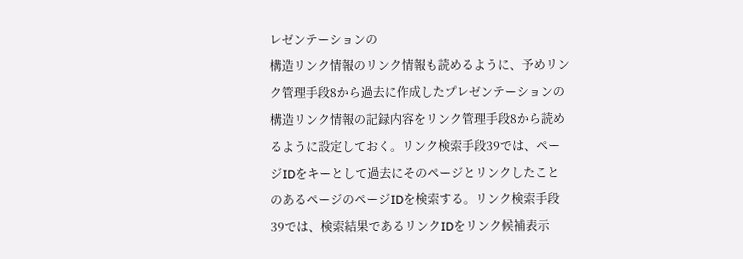レゼンテーションの
構造リンク情報のリンク情報も読めるように、予めリン
ク管理手段8から過去に作成したプレゼンテーションの
構造リンク情報の記録内容をリンク管理手段8から読め
るように設定しておく。リンク検索手段39では、ペー
ジIDをキーとして過去にそのページとリンクしたこと
のあるページのページIDを検索する。リンク検索手段
39では、検索結果であるリンクIDをリンク候補表示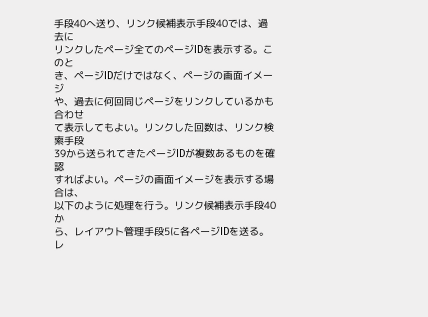手段40へ送り、リンク候補表示手段40では、過去に
リンクしたページ全てのページIDを表示する。このと
き、ページIDだけではなく、ページの画面イメージ
や、過去に何回同じページをリンクしているかも合わせ
て表示してもよい。リンクした回数は、リンク検索手段
39から送られてきたページIDが複数あるものを確認
すればよい。ページの画面イメージを表示する場合は、
以下のように処理を行う。リンク候補表示手段40か
ら、レイアウト管理手段5に各ページIDを送る。レ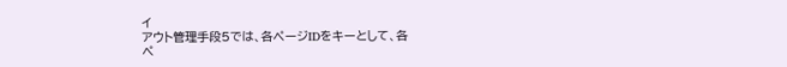イ
アウト管理手段5では、各ページIDをキーとして、各
ペ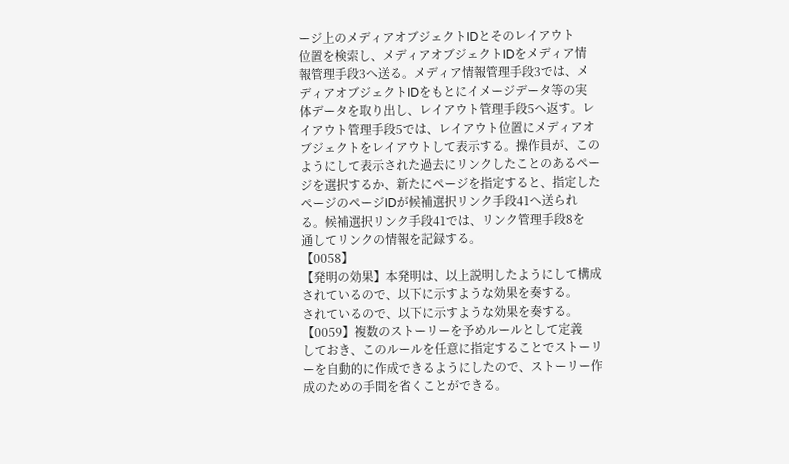ージ上のメディアオブジェクトIDとそのレイアウト
位置を検索し、メディアオブジェクトIDをメディア情
報管理手段3へ送る。メディア情報管理手段3では、メ
ディアオブジェクトIDをもとにイメージデータ等の実
体データを取り出し、レイアウト管理手段5へ返す。レ
イアウト管理手段5では、レイアウト位置にメディアオ
ブジェクトをレイアウトして表示する。操作員が、この
ようにして表示された過去にリンクしたことのあるペー
ジを選択するか、新たにページを指定すると、指定した
ページのページIDが候補選択リンク手段41へ送られ
る。候補選択リンク手段41では、リンク管理手段8を
通してリンクの情報を記録する。
【0058】
【発明の効果】本発明は、以上説明したようにして構成
されているので、以下に示すような効果を奏する。
されているので、以下に示すような効果を奏する。
【0059】複数のストーリーを予めルールとして定義
しておき、このルールを任意に指定することでストーリ
ーを自動的に作成できるようにしたので、ストーリー作
成のための手間を省くことができる。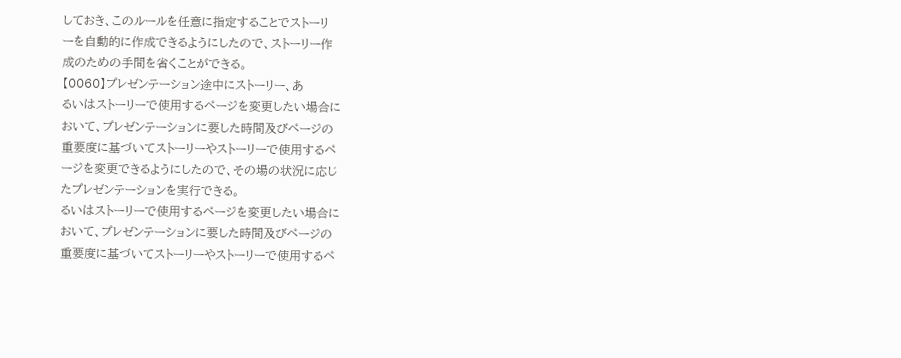しておき、このルールを任意に指定することでストーリ
ーを自動的に作成できるようにしたので、ストーリー作
成のための手間を省くことができる。
【0060】プレゼンテーション途中にストーリー、あ
るいはストーリーで使用するページを変更したい場合に
おいて、プレゼンテーションに要した時間及びページの
重要度に基づいてストーリーやストーリーで使用するペ
ージを変更できるようにしたので、その場の状況に応じ
たプレゼンテーションを実行できる。
るいはストーリーで使用するページを変更したい場合に
おいて、プレゼンテーションに要した時間及びページの
重要度に基づいてストーリーやストーリーで使用するペ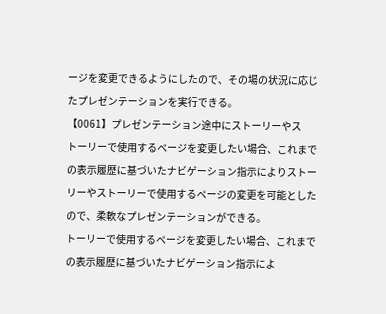ージを変更できるようにしたので、その場の状況に応じ
たプレゼンテーションを実行できる。
【0061】プレゼンテーション途中にストーリーやス
トーリーで使用するページを変更したい場合、これまで
の表示履歴に基づいたナビゲーション指示によりストー
リーやストーリーで使用するページの変更を可能とした
ので、柔軟なプレゼンテーションができる。
トーリーで使用するページを変更したい場合、これまで
の表示履歴に基づいたナビゲーション指示によ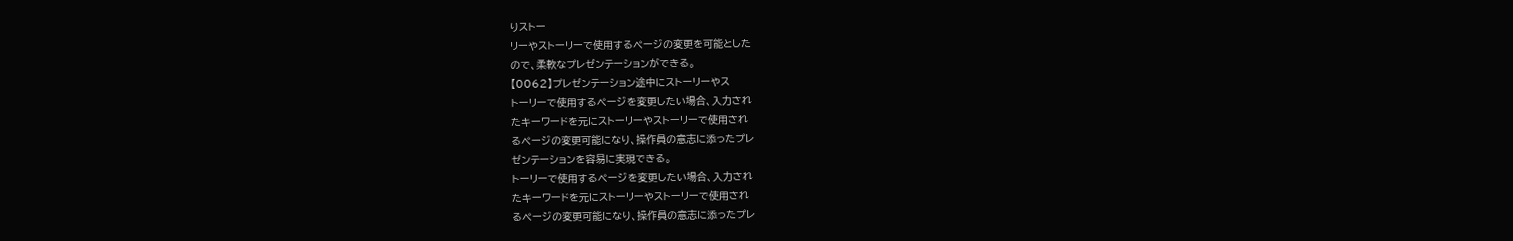りストー
リーやストーリーで使用するページの変更を可能とした
ので、柔軟なプレゼンテーションができる。
【0062】プレゼンテーション途中にストーリーやス
トーリーで使用するページを変更したい場合、入力され
たキーワードを元にストーリーやストーリーで使用され
るページの変更可能になり、操作員の意志に添ったプレ
ゼンテーションを容易に実現できる。
トーリーで使用するページを変更したい場合、入力され
たキーワードを元にストーリーやストーリーで使用され
るページの変更可能になり、操作員の意志に添ったプレ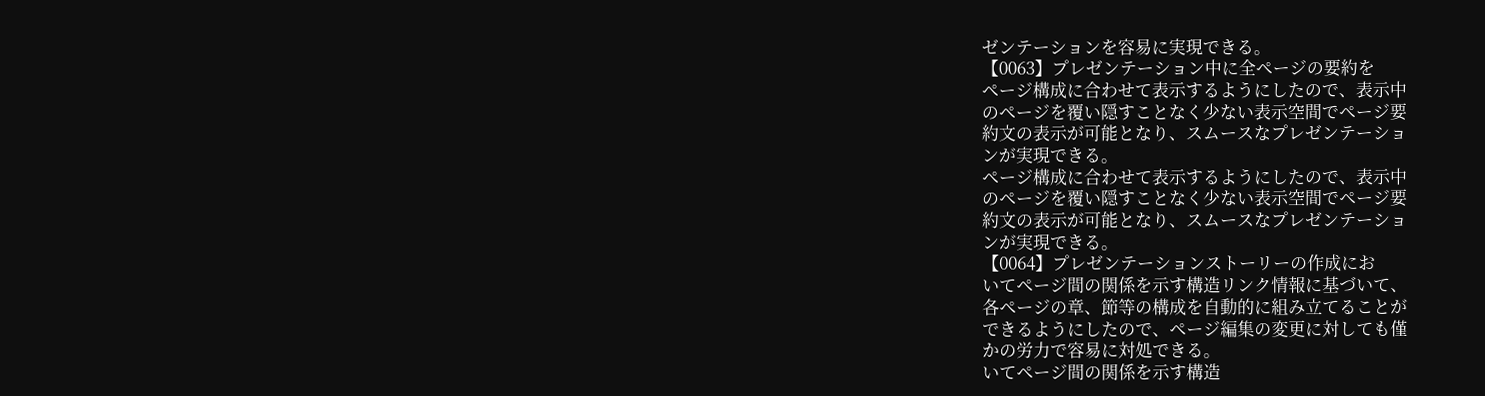ゼンテーションを容易に実現できる。
【0063】プレゼンテーション中に全ページの要約を
ページ構成に合わせて表示するようにしたので、表示中
のページを覆い隠すことなく少ない表示空間でページ要
約文の表示が可能となり、スムースなプレゼンテーショ
ンが実現できる。
ページ構成に合わせて表示するようにしたので、表示中
のページを覆い隠すことなく少ない表示空間でページ要
約文の表示が可能となり、スムースなプレゼンテーショ
ンが実現できる。
【0064】プレゼンテーションストーリーの作成にお
いてページ間の関係を示す構造リンク情報に基づいて、
各ページの章、節等の構成を自動的に組み立てることが
できるようにしたので、ページ編集の変更に対しても僅
かの労力で容易に対処できる。
いてページ間の関係を示す構造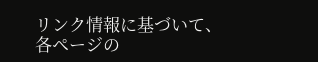リンク情報に基づいて、
各ページの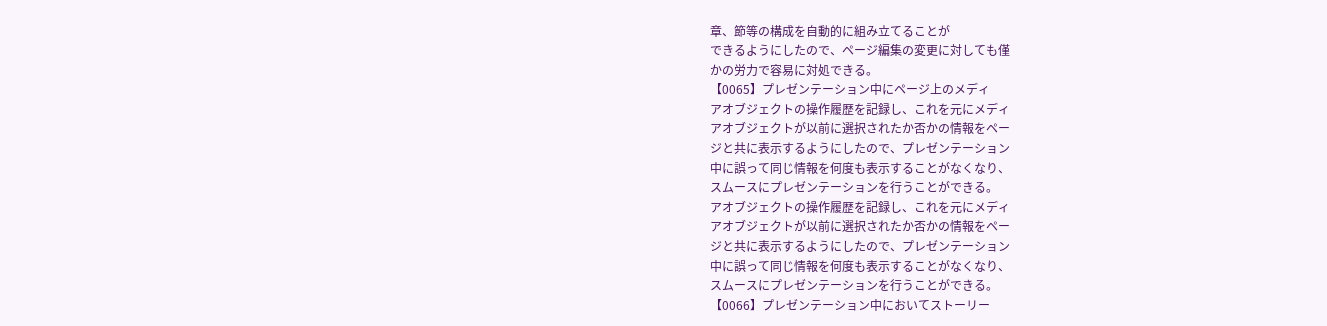章、節等の構成を自動的に組み立てることが
できるようにしたので、ページ編集の変更に対しても僅
かの労力で容易に対処できる。
【0065】プレゼンテーション中にページ上のメディ
アオブジェクトの操作履歴を記録し、これを元にメディ
アオブジェクトが以前に選択されたか否かの情報をペー
ジと共に表示するようにしたので、プレゼンテーション
中に誤って同じ情報を何度も表示することがなくなり、
スムースにプレゼンテーションを行うことができる。
アオブジェクトの操作履歴を記録し、これを元にメディ
アオブジェクトが以前に選択されたか否かの情報をペー
ジと共に表示するようにしたので、プレゼンテーション
中に誤って同じ情報を何度も表示することがなくなり、
スムースにプレゼンテーションを行うことができる。
【0066】プレゼンテーション中においてストーリー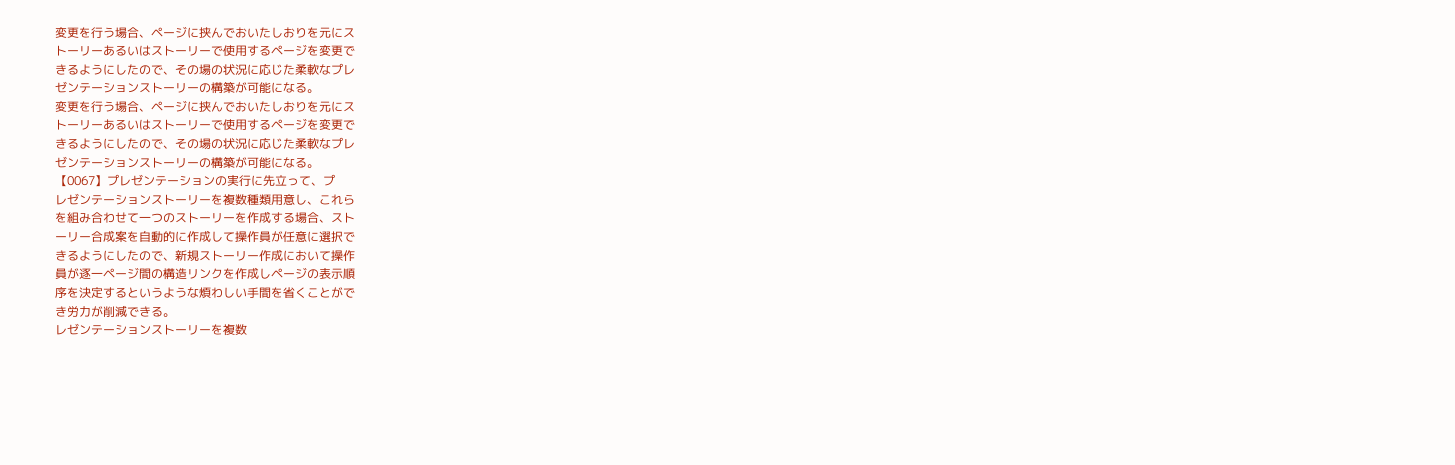変更を行う場合、ページに挟んでおいたしおりを元にス
トーリーあるいはストーリーで使用するページを変更で
きるようにしたので、その場の状況に応じた柔軟なプレ
ゼンテーションストーリーの構築が可能になる。
変更を行う場合、ページに挟んでおいたしおりを元にス
トーリーあるいはストーリーで使用するページを変更で
きるようにしたので、その場の状況に応じた柔軟なプレ
ゼンテーションストーリーの構築が可能になる。
【0067】プレゼンテーションの実行に先立って、プ
レゼンテーションストーリーを複数種類用意し、これら
を組み合わせて一つのストーリーを作成する場合、スト
ーリー合成案を自動的に作成して操作員が任意に選択で
きるようにしたので、新規ストーリー作成において操作
員が逐一ページ間の構造リンクを作成しページの表示順
序を決定するというような煩わしい手間を省くことがで
き労力が削減できる。
レゼンテーションストーリーを複数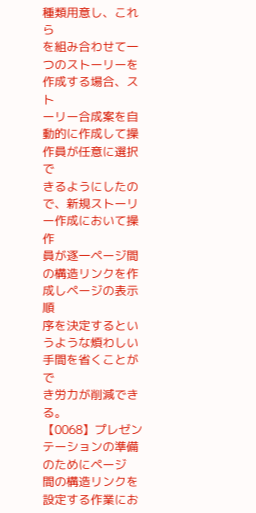種類用意し、これら
を組み合わせて一つのストーリーを作成する場合、スト
ーリー合成案を自動的に作成して操作員が任意に選択で
きるようにしたので、新規ストーリー作成において操作
員が逐一ページ間の構造リンクを作成しページの表示順
序を決定するというような煩わしい手間を省くことがで
き労力が削減できる。
【0068】プレゼンテーションの準備のためにページ
間の構造リンクを設定する作業にお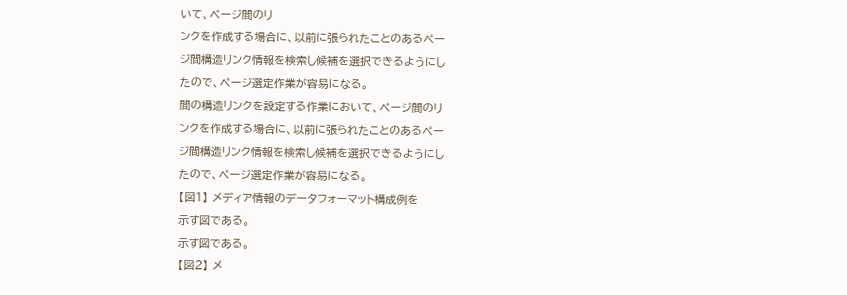いて、ページ間のリ
ンクを作成する場合に、以前に張られたことのあるペー
ジ間構造リンク情報を検索し候補を選択できるようにし
たので、ページ選定作業が容易になる。
間の構造リンクを設定する作業において、ページ間のリ
ンクを作成する場合に、以前に張られたことのあるペー
ジ間構造リンク情報を検索し候補を選択できるようにし
たので、ページ選定作業が容易になる。
【図1】 メディア情報のデータフォーマット構成例を
示す図である。
示す図である。
【図2】 メ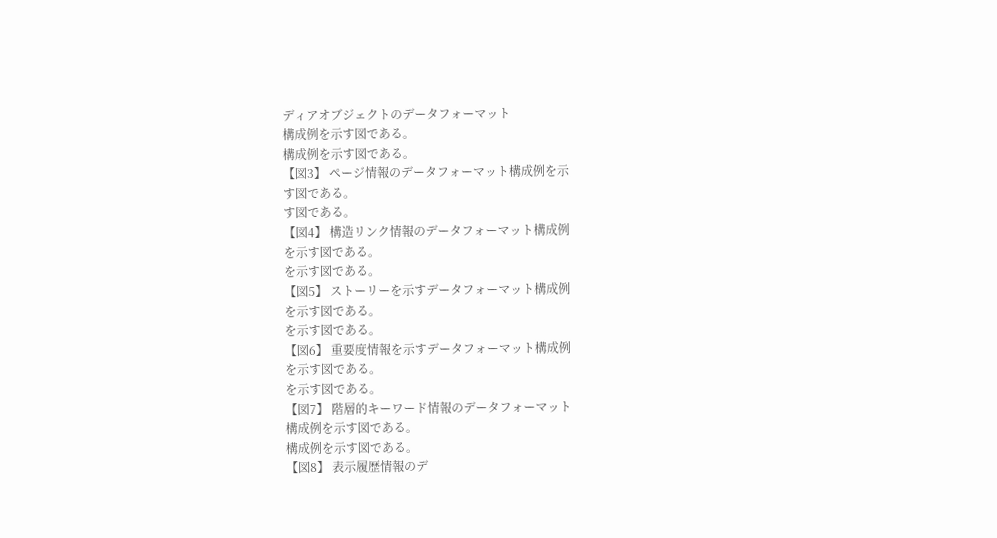ディアオブジェクトのデータフォーマット
構成例を示す図である。
構成例を示す図である。
【図3】 ページ情報のデータフォーマット構成例を示
す図である。
す図である。
【図4】 構造リンク情報のデータフォーマット構成例
を示す図である。
を示す図である。
【図5】 ストーリーを示すデータフォーマット構成例
を示す図である。
を示す図である。
【図6】 重要度情報を示すデータフォーマット構成例
を示す図である。
を示す図である。
【図7】 階層的キーワード情報のデータフォーマット
構成例を示す図である。
構成例を示す図である。
【図8】 表示履歴情報のデ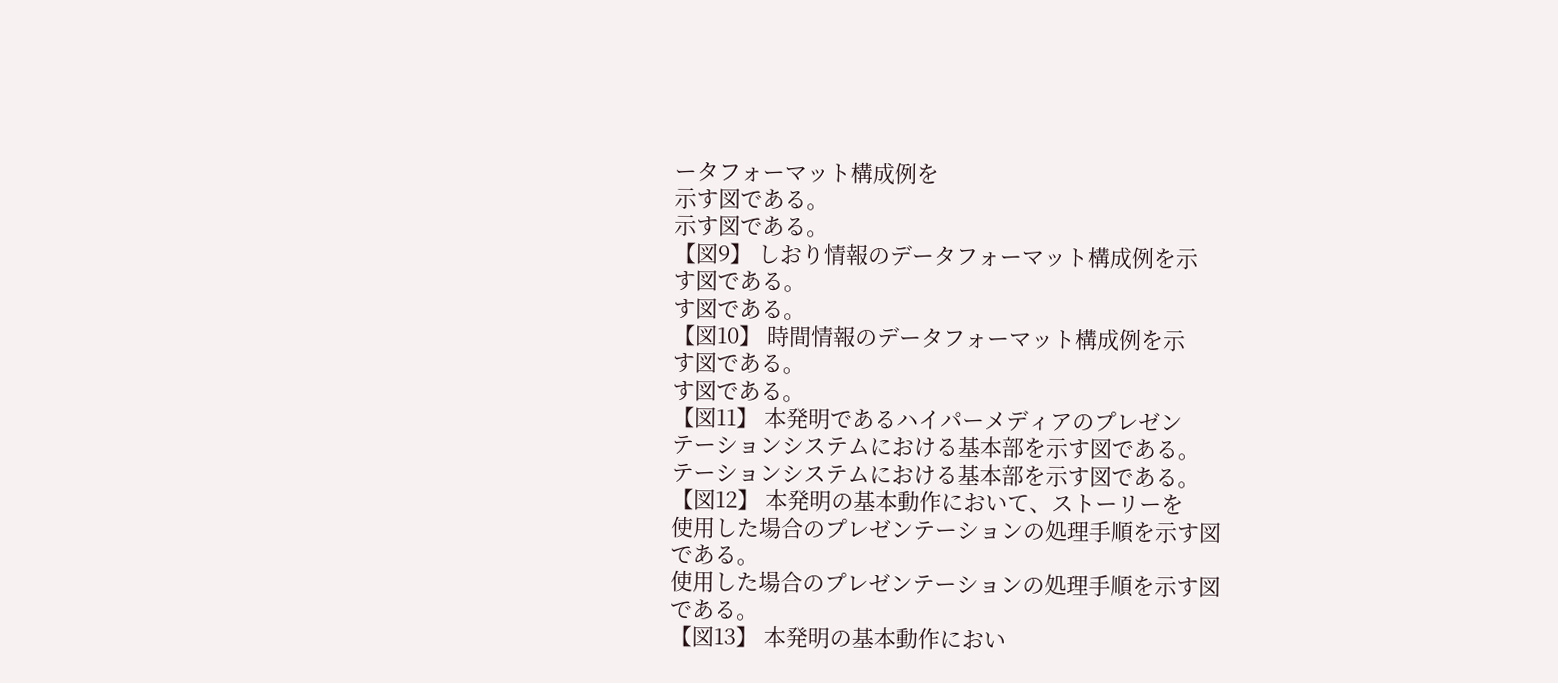ータフォーマット構成例を
示す図である。
示す図である。
【図9】 しおり情報のデータフォーマット構成例を示
す図である。
す図である。
【図10】 時間情報のデータフォーマット構成例を示
す図である。
す図である。
【図11】 本発明であるハイパーメディアのプレゼン
テーションシステムにおける基本部を示す図である。
テーションシステムにおける基本部を示す図である。
【図12】 本発明の基本動作において、ストーリーを
使用した場合のプレゼンテーションの処理手順を示す図
である。
使用した場合のプレゼンテーションの処理手順を示す図
である。
【図13】 本発明の基本動作におい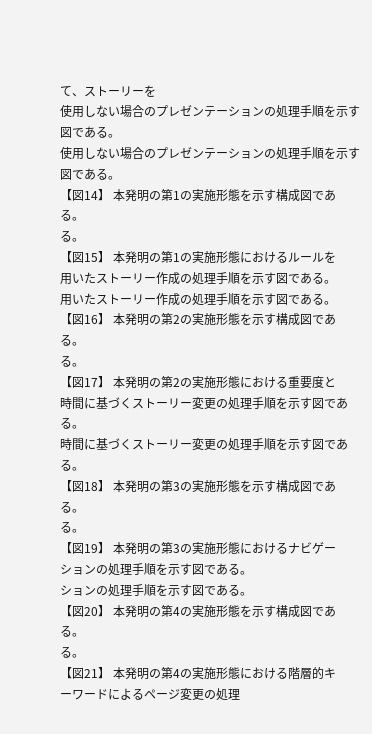て、ストーリーを
使用しない場合のプレゼンテーションの処理手順を示す
図である。
使用しない場合のプレゼンテーションの処理手順を示す
図である。
【図14】 本発明の第1の実施形態を示す構成図であ
る。
る。
【図15】 本発明の第1の実施形態におけるルールを
用いたストーリー作成の処理手順を示す図である。
用いたストーリー作成の処理手順を示す図である。
【図16】 本発明の第2の実施形態を示す構成図であ
る。
る。
【図17】 本発明の第2の実施形態における重要度と
時間に基づくストーリー変更の処理手順を示す図であ
る。
時間に基づくストーリー変更の処理手順を示す図であ
る。
【図18】 本発明の第3の実施形態を示す構成図であ
る。
る。
【図19】 本発明の第3の実施形態におけるナビゲー
ションの処理手順を示す図である。
ションの処理手順を示す図である。
【図20】 本発明の第4の実施形態を示す構成図であ
る。
る。
【図21】 本発明の第4の実施形態における階層的キ
ーワードによるページ変更の処理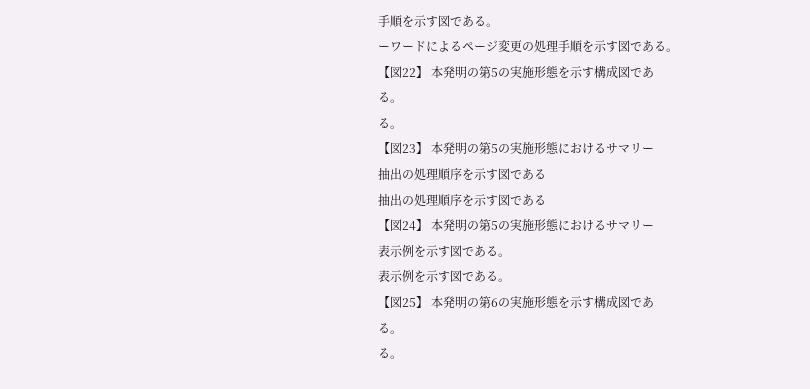手順を示す図である。
ーワードによるページ変更の処理手順を示す図である。
【図22】 本発明の第5の実施形態を示す構成図であ
る。
る。
【図23】 本発明の第5の実施形態におけるサマリー
抽出の処理順序を示す図である
抽出の処理順序を示す図である
【図24】 本発明の第5の実施形態におけるサマリー
表示例を示す図である。
表示例を示す図である。
【図25】 本発明の第6の実施形態を示す構成図であ
る。
る。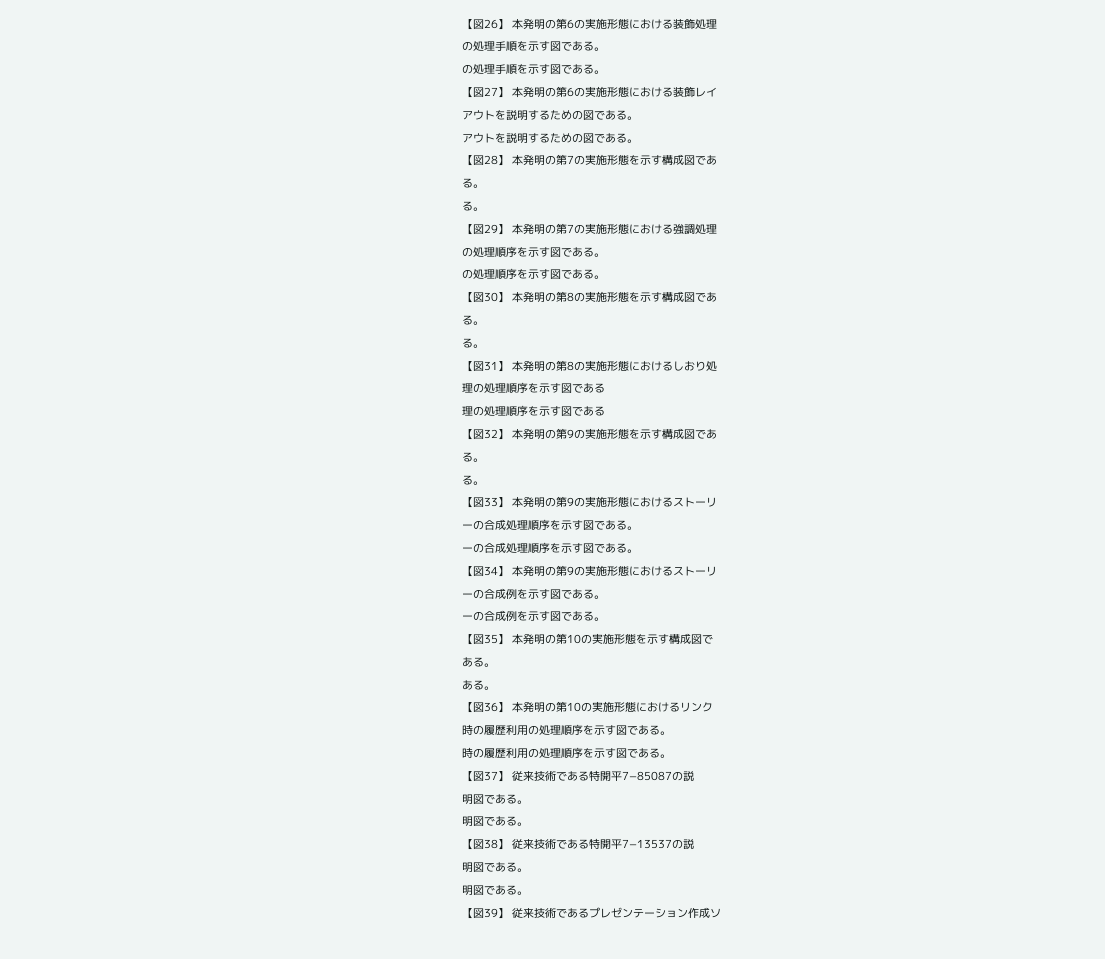【図26】 本発明の第6の実施形態における装飾処理
の処理手順を示す図である。
の処理手順を示す図である。
【図27】 本発明の第6の実施形態における装飾レイ
アウトを説明するための図である。
アウトを説明するための図である。
【図28】 本発明の第7の実施形態を示す構成図であ
る。
る。
【図29】 本発明の第7の実施形態における強調処理
の処理順序を示す図である。
の処理順序を示す図である。
【図30】 本発明の第8の実施形態を示す構成図であ
る。
る。
【図31】 本発明の第8の実施形態におけるしおり処
理の処理順序を示す図である
理の処理順序を示す図である
【図32】 本発明の第9の実施形態を示す構成図であ
る。
る。
【図33】 本発明の第9の実施形態におけるストーリ
ーの合成処理順序を示す図である。
ーの合成処理順序を示す図である。
【図34】 本発明の第9の実施形態におけるストーリ
ーの合成例を示す図である。
ーの合成例を示す図である。
【図35】 本発明の第10の実施形態を示す構成図で
ある。
ある。
【図36】 本発明の第10の実施形態におけるリンク
時の履歴利用の処理順序を示す図である。
時の履歴利用の処理順序を示す図である。
【図37】 従来技術である特開平7−85087の説
明図である。
明図である。
【図38】 従来技術である特開平7−13537の説
明図である。
明図である。
【図39】 従来技術であるプレゼンテーション作成ソ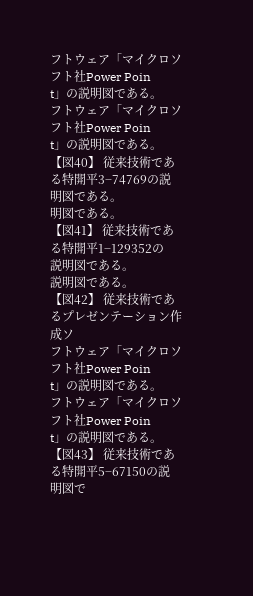フトウェア「マイクロソフト社Power Poin
t」の説明図である。
フトウェア「マイクロソフト社Power Poin
t」の説明図である。
【図40】 従来技術である特開平3−74769の説
明図である。
明図である。
【図41】 従来技術である特開平1−129352の
説明図である。
説明図である。
【図42】 従来技術であるプレゼンテーション作成ソ
フトウェア「マイクロソフト社Power Poin
t」の説明図である。
フトウェア「マイクロソフト社Power Poin
t」の説明図である。
【図43】 従来技術である特開平5−67150の説
明図で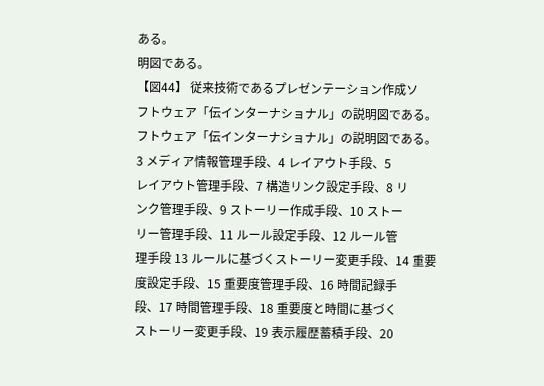ある。
明図である。
【図44】 従来技術であるプレゼンテーション作成ソ
フトウェア「伝インターナショナル」の説明図である。
フトウェア「伝インターナショナル」の説明図である。
3 メディア情報管理手段、4 レイアウト手段、5
レイアウト管理手段、7 構造リンク設定手段、8 リ
ンク管理手段、9 ストーリー作成手段、10 ストー
リー管理手段、11 ルール設定手段、12 ルール管
理手段 13 ルールに基づくストーリー変更手段、14 重要
度設定手段、15 重要度管理手段、16 時間記録手
段、17 時間管理手段、18 重要度と時間に基づく
ストーリー変更手段、19 表示履歴蓄積手段、20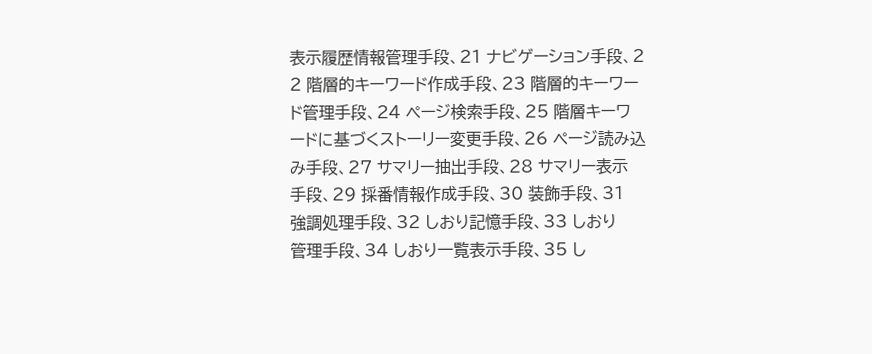表示履歴情報管理手段、21 ナビゲーション手段、2
2 階層的キーワード作成手段、23 階層的キーワー
ド管理手段、24 ページ検索手段、25 階層キーワ
ードに基づくストーリー変更手段、26 ページ読み込
み手段、27 サマリー抽出手段、28 サマリー表示
手段、29 採番情報作成手段、30 装飾手段、31
強調処理手段、32 しおり記憶手段、33 しおり
管理手段、34 しおり一覧表示手段、35 し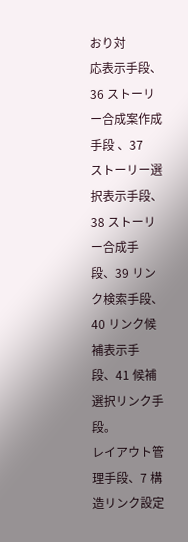おり対
応表示手段、36 ストーリー合成案作成手段 、37
ストーリー選択表示手段、38 ストーリー合成手
段、39 リンク検索手段、40 リンク候補表示手
段、41 候補選択リンク手段。
レイアウト管理手段、7 構造リンク設定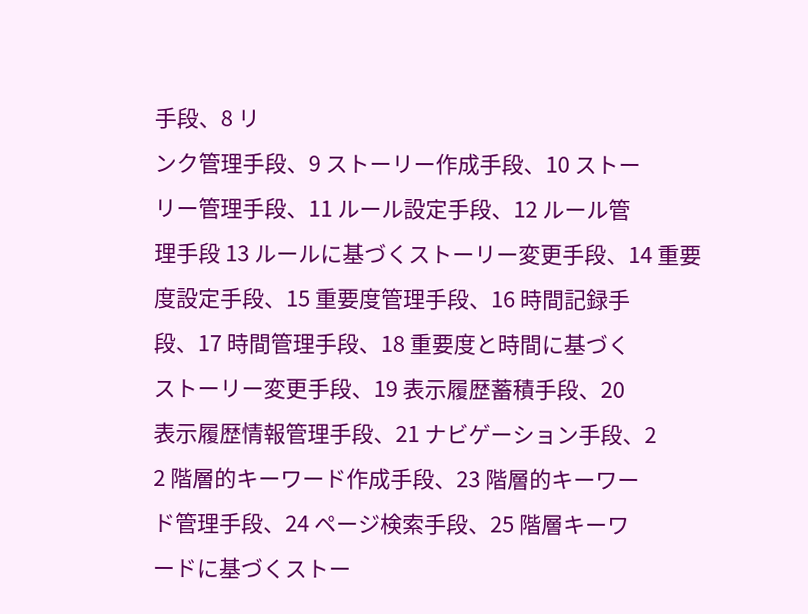手段、8 リ
ンク管理手段、9 ストーリー作成手段、10 ストー
リー管理手段、11 ルール設定手段、12 ルール管
理手段 13 ルールに基づくストーリー変更手段、14 重要
度設定手段、15 重要度管理手段、16 時間記録手
段、17 時間管理手段、18 重要度と時間に基づく
ストーリー変更手段、19 表示履歴蓄積手段、20
表示履歴情報管理手段、21 ナビゲーション手段、2
2 階層的キーワード作成手段、23 階層的キーワー
ド管理手段、24 ページ検索手段、25 階層キーワ
ードに基づくストー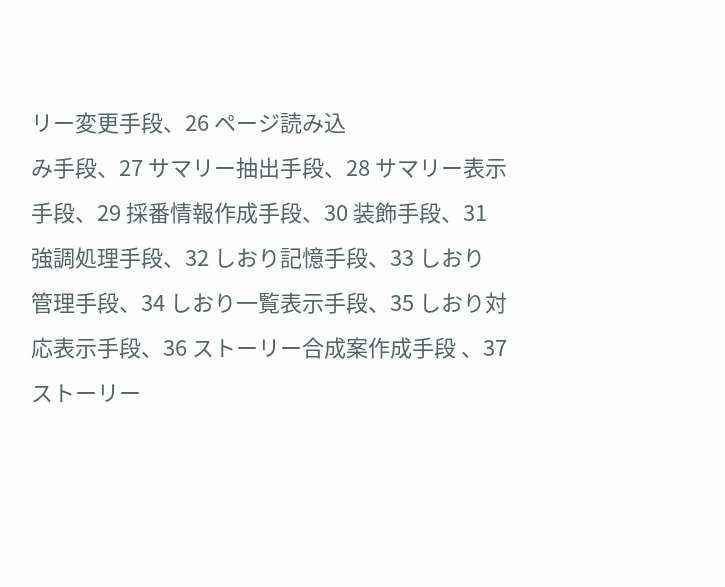リー変更手段、26 ページ読み込
み手段、27 サマリー抽出手段、28 サマリー表示
手段、29 採番情報作成手段、30 装飾手段、31
強調処理手段、32 しおり記憶手段、33 しおり
管理手段、34 しおり一覧表示手段、35 しおり対
応表示手段、36 ストーリー合成案作成手段 、37
ストーリー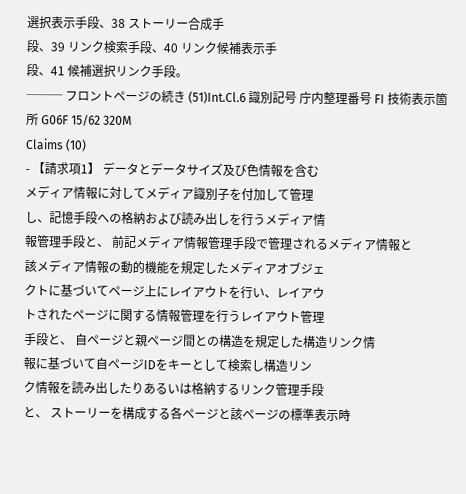選択表示手段、38 ストーリー合成手
段、39 リンク検索手段、40 リンク候補表示手
段、41 候補選択リンク手段。
─── フロントページの続き (51)Int.Cl.6 識別記号 庁内整理番号 FI 技術表示箇所 G06F 15/62 320M
Claims (10)
- 【請求項1】 データとデータサイズ及び色情報を含む
メディア情報に対してメディア識別子を付加して管理
し、記憶手段への格納および読み出しを行うメディア情
報管理手段と、 前記メディア情報管理手段で管理されるメディア情報と
該メディア情報の動的機能を規定したメディアオブジェ
クトに基づいてページ上にレイアウトを行い、レイアウ
トされたページに関する情報管理を行うレイアウト管理
手段と、 自ページと親ページ間との構造を規定した構造リンク情
報に基づいて自ページIDをキーとして検索し構造リン
ク情報を読み出したりあるいは格納するリンク管理手段
と、 ストーリーを構成する各ページと該ページの標準表示時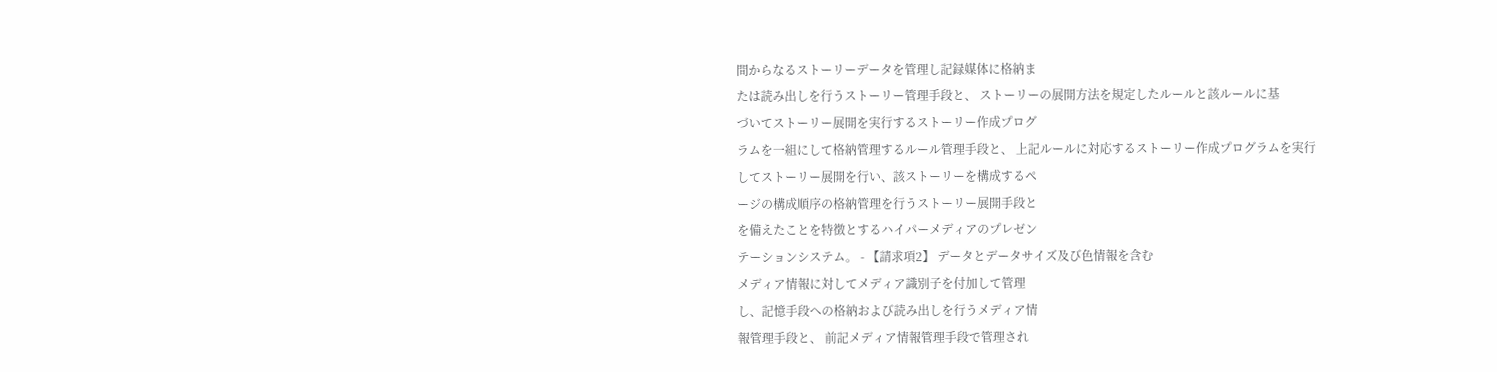間からなるストーリーデータを管理し記録媒体に格納ま
たは読み出しを行うストーリー管理手段と、 ストーリーの展開方法を規定したルールと該ルールに基
づいてストーリー展開を実行するストーリー作成プログ
ラムを一組にして格納管理するルール管理手段と、 上記ルールに対応するストーリー作成プログラムを実行
してストーリー展開を行い、該ストーリーを構成するペ
ージの構成順序の格納管理を行うストーリー展開手段と
を備えたことを特徴とするハイパーメディアのプレゼン
テーションシステム。 - 【請求項2】 データとデータサイズ及び色情報を含む
メディア情報に対してメディア識別子を付加して管理
し、記憶手段への格納および読み出しを行うメディア情
報管理手段と、 前記メディア情報管理手段で管理され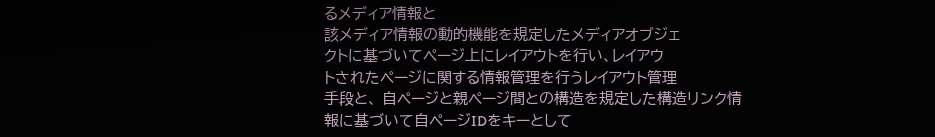るメディア情報と
該メディア情報の動的機能を規定したメディアオブジェ
クトに基づいてページ上にレイアウトを行い、レイアウ
トされたページに関する情報管理を行うレイアウト管理
手段と、 自ページと親ページ間との構造を規定した構造リンク情
報に基づいて自ページIDをキーとして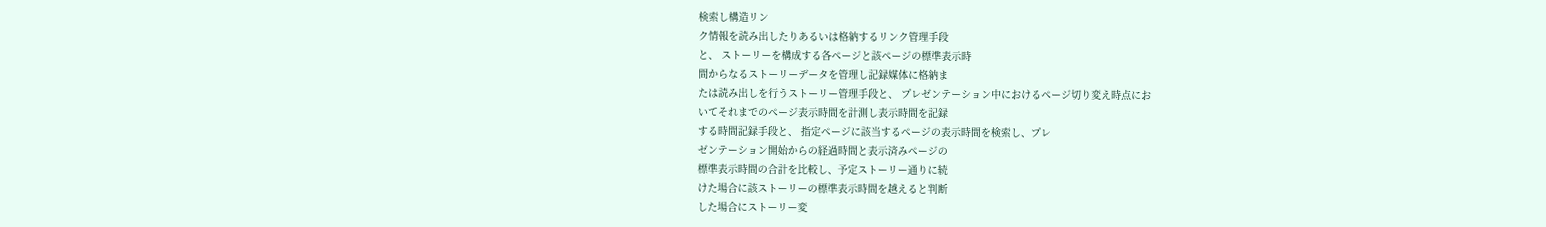検索し構造リン
ク情報を読み出したりあるいは格納するリンク管理手段
と、 ストーリーを構成する各ページと該ページの標準表示時
間からなるストーリーデータを管理し記録媒体に格納ま
たは読み出しを行うストーリー管理手段と、 プレゼンテーション中におけるページ切り変え時点にお
いてそれまでのページ表示時間を計測し表示時間を記録
する時間記録手段と、 指定ページに該当するページの表示時間を検索し、プレ
ゼンテーション開始からの経過時間と表示済みページの
標準表示時間の合計を比較し、予定ストーリー通りに続
けた場合に該ストーリーの標準表示時間を越えると判断
した場合にストーリー変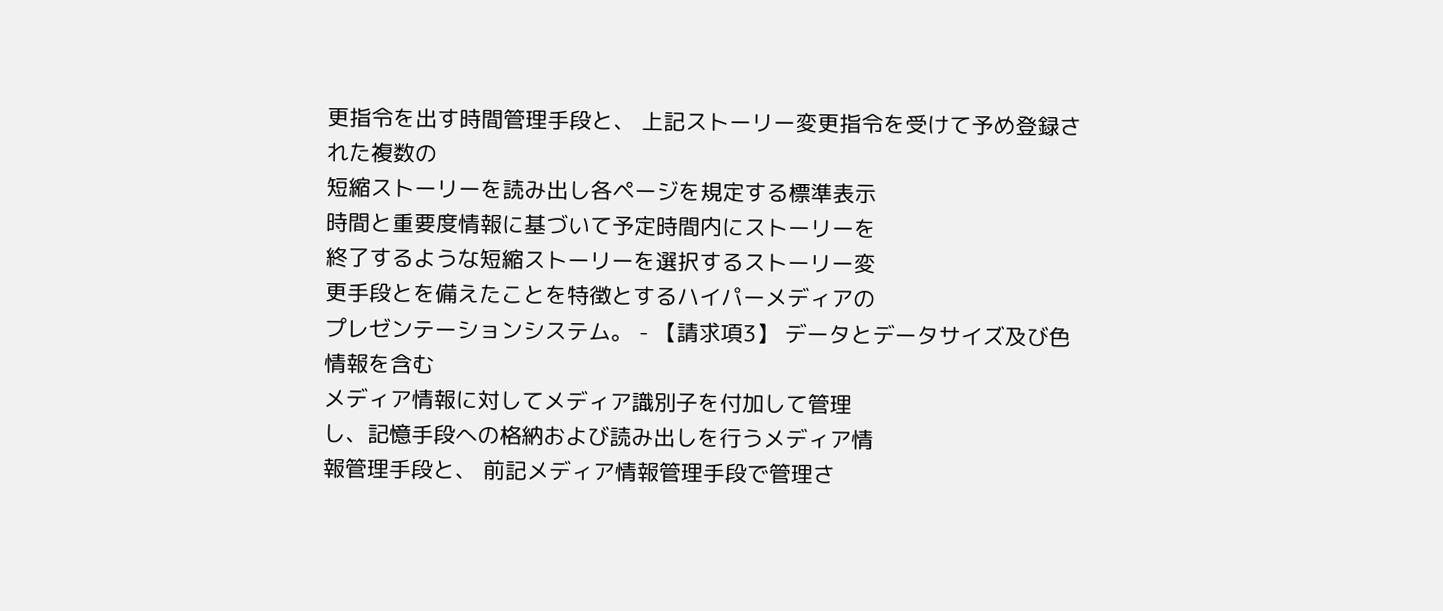更指令を出す時間管理手段と、 上記ストーリー変更指令を受けて予め登録された複数の
短縮ストーリーを読み出し各ページを規定する標準表示
時間と重要度情報に基づいて予定時間内にストーリーを
終了するような短縮ストーリーを選択するストーリー変
更手段とを備えたことを特徴とするハイパーメディアの
プレゼンテーションシステム。 - 【請求項3】 データとデータサイズ及び色情報を含む
メディア情報に対してメディア識別子を付加して管理
し、記憶手段への格納および読み出しを行うメディア情
報管理手段と、 前記メディア情報管理手段で管理さ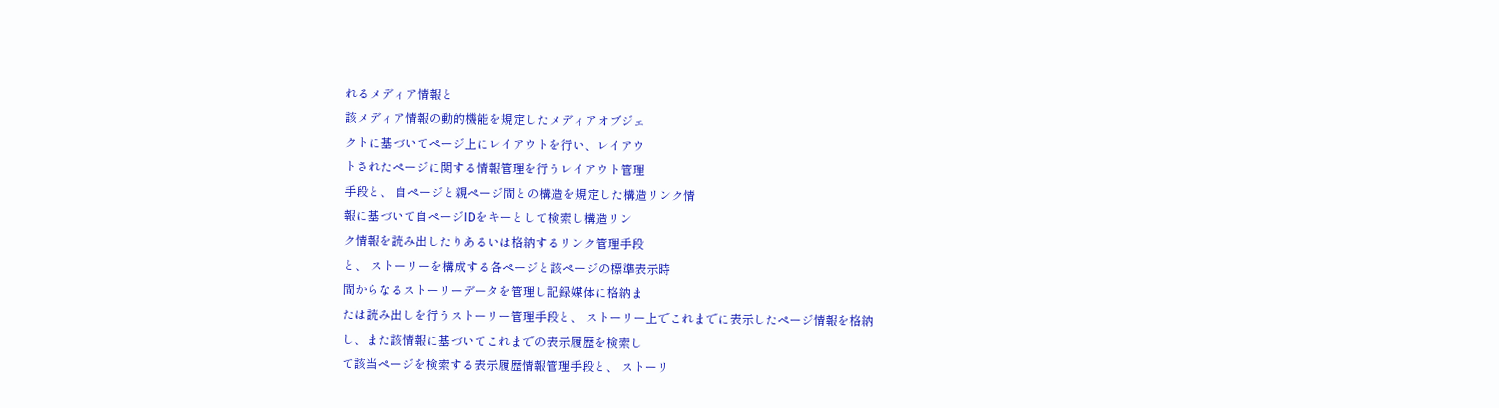れるメディア情報と
該メディア情報の動的機能を規定したメディアオブジェ
クトに基づいてページ上にレイアウトを行い、レイアウ
トされたページに関する情報管理を行うレイアウト管理
手段と、 自ページと親ページ間との構造を規定した構造リンク情
報に基づいて自ページIDをキーとして検索し構造リン
ク情報を読み出したりあるいは格納するリンク管理手段
と、 ストーリーを構成する各ページと該ページの標準表示時
間からなるストーリーデータを管理し記録媒体に格納ま
たは読み出しを行うストーリー管理手段と、 ストーリー上でこれまでに表示したページ情報を格納
し、また該情報に基づいてこれまでの表示履歴を検索し
て該当ページを検索する表示履歴情報管理手段と、 ストーリ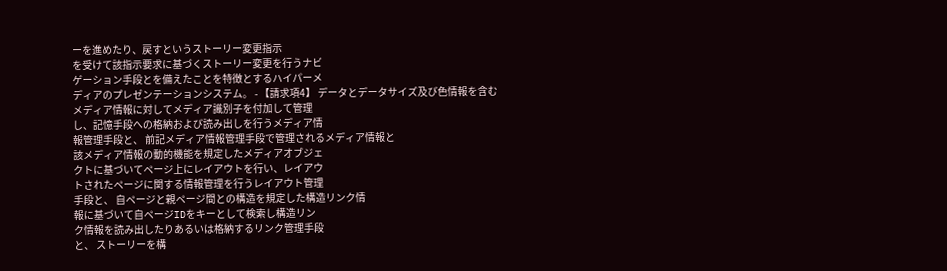ーを進めたり、戻すというストーリー変更指示
を受けて該指示要求に基づくストーリー変更を行うナビ
ゲーション手段とを備えたことを特徴とするハイパーメ
ディアのプレゼンテーションシステム。 - 【請求項4】 データとデータサイズ及び色情報を含む
メディア情報に対してメディア識別子を付加して管理
し、記憶手段への格納および読み出しを行うメディア情
報管理手段と、 前記メディア情報管理手段で管理されるメディア情報と
該メディア情報の動的機能を規定したメディアオブジェ
クトに基づいてページ上にレイアウトを行い、レイアウ
トされたページに関する情報管理を行うレイアウト管理
手段と、 自ページと親ページ間との構造を規定した構造リンク情
報に基づいて自ページIDをキーとして検索し構造リン
ク情報を読み出したりあるいは格納するリンク管理手段
と、 ストーリーを構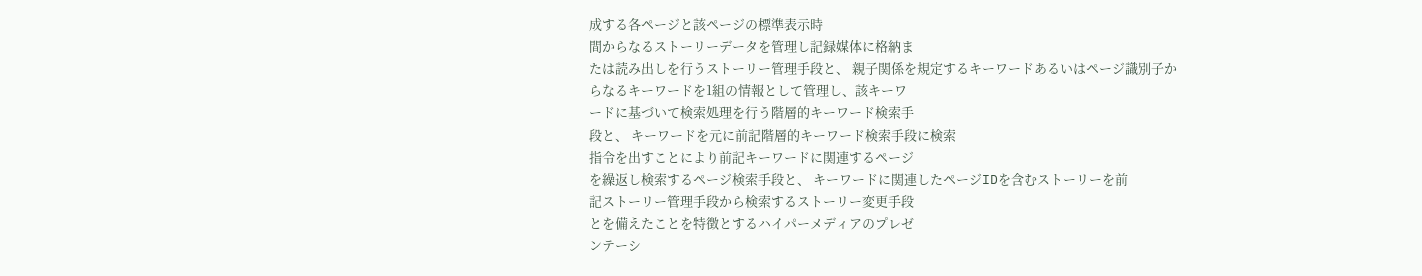成する各ページと該ページの標準表示時
間からなるストーリーデータを管理し記録媒体に格納ま
たは読み出しを行うストーリー管理手段と、 親子関係を規定するキーワードあるいはページ識別子か
らなるキーワードを1組の情報として管理し、該キーワ
ードに基づいて検索処理を行う階層的キーワード検索手
段と、 キーワードを元に前記階層的キーワード検索手段に検索
指令を出すことにより前記キーワードに関連するページ
を繰返し検索するページ検索手段と、 キーワードに関連したページIDを含むストーリーを前
記ストーリー管理手段から検索するストーリー変更手段
とを備えたことを特徴とするハイパーメディアのプレゼ
ンテーシ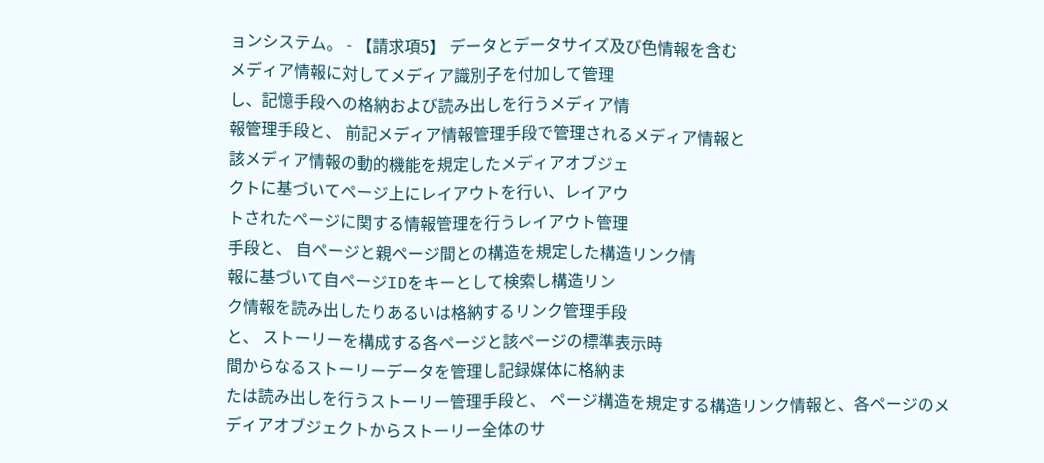ョンシステム。 - 【請求項5】 データとデータサイズ及び色情報を含む
メディア情報に対してメディア識別子を付加して管理
し、記憶手段への格納および読み出しを行うメディア情
報管理手段と、 前記メディア情報管理手段で管理されるメディア情報と
該メディア情報の動的機能を規定したメディアオブジェ
クトに基づいてページ上にレイアウトを行い、レイアウ
トされたページに関する情報管理を行うレイアウト管理
手段と、 自ページと親ページ間との構造を規定した構造リンク情
報に基づいて自ページIDをキーとして検索し構造リン
ク情報を読み出したりあるいは格納するリンク管理手段
と、 ストーリーを構成する各ページと該ページの標準表示時
間からなるストーリーデータを管理し記録媒体に格納ま
たは読み出しを行うストーリー管理手段と、 ページ構造を規定する構造リンク情報と、各ページのメ
ディアオブジェクトからストーリー全体のサ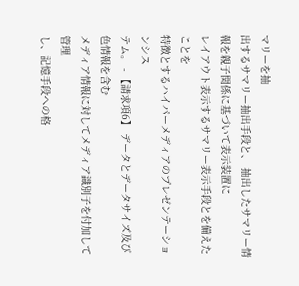マリーを抽
出するサマリー抽出手段と、 抽出したサマリー情報を親子関係に基づいて表示装置に
レイアウト表示するサマリー表示手段とを備えたことを
特徴とするハイパーメディアのプレゼンテーションシス
テム。 - 【請求項6】 データとデータサイズ及び色情報を含む
メディア情報に対してメディア識別子を付加して管理
し、記憶手段への格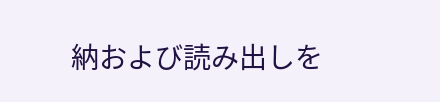納および読み出しを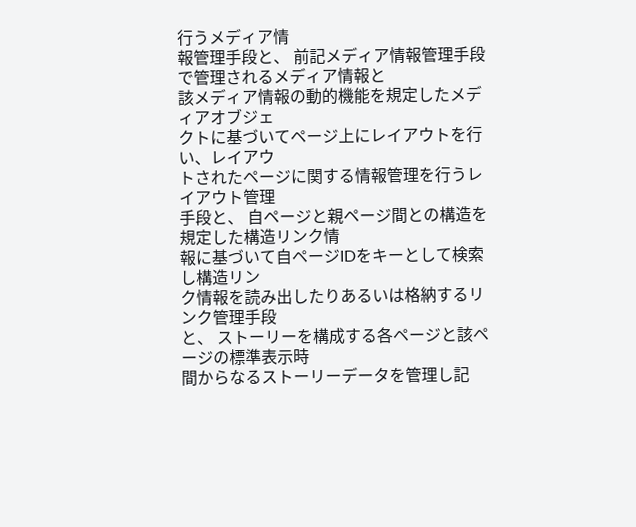行うメディア情
報管理手段と、 前記メディア情報管理手段で管理されるメディア情報と
該メディア情報の動的機能を規定したメディアオブジェ
クトに基づいてページ上にレイアウトを行い、レイアウ
トされたページに関する情報管理を行うレイアウト管理
手段と、 自ページと親ページ間との構造を規定した構造リンク情
報に基づいて自ページIDをキーとして検索し構造リン
ク情報を読み出したりあるいは格納するリンク管理手段
と、 ストーリーを構成する各ページと該ページの標準表示時
間からなるストーリーデータを管理し記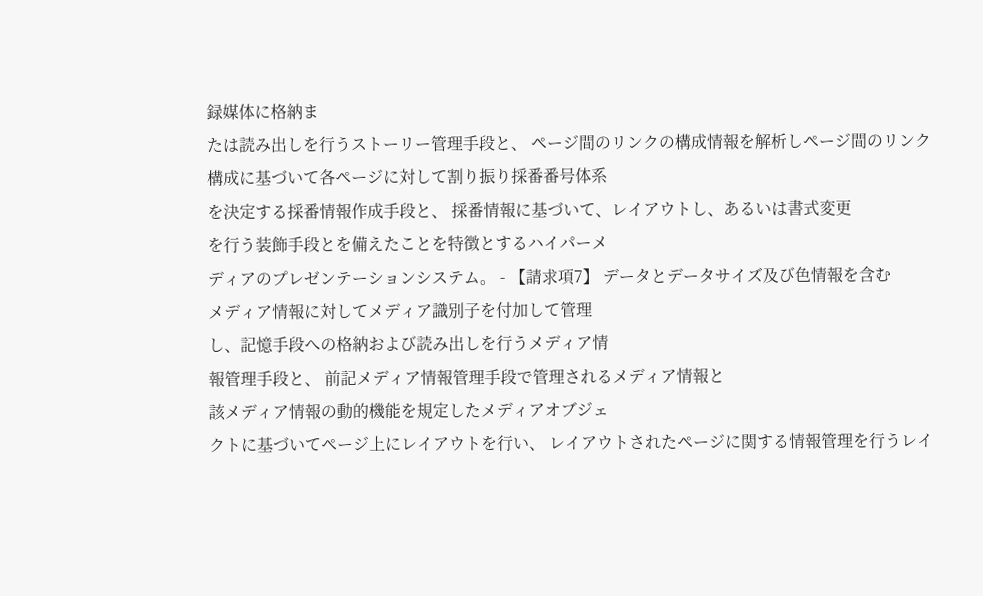録媒体に格納ま
たは読み出しを行うストーリー管理手段と、 ページ間のリンクの構成情報を解析しページ間のリンク
構成に基づいて各ページに対して割り振り採番番号体系
を決定する採番情報作成手段と、 採番情報に基づいて、レイアウトし、あるいは書式変更
を行う装飾手段とを備えたことを特徴とするハイパーメ
ディアのプレゼンテーションシステム。 - 【請求項7】 データとデータサイズ及び色情報を含む
メディア情報に対してメディア識別子を付加して管理
し、記憶手段への格納および読み出しを行うメディア情
報管理手段と、 前記メディア情報管理手段で管理されるメディア情報と
該メディア情報の動的機能を規定したメディアオブジェ
クトに基づいてページ上にレイアウトを行い、 レイアウトされたページに関する情報管理を行うレイ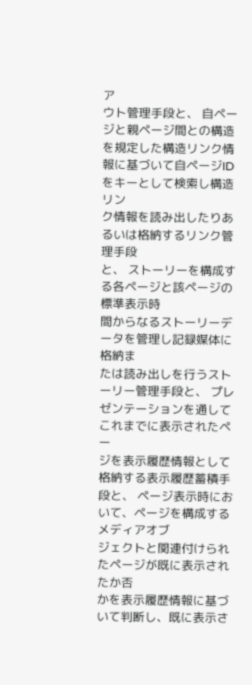ア
ウト管理手段と、 自ページと親ページ間との構造を規定した構造リンク情
報に基づいて自ページIDをキーとして検索し構造リン
ク情報を読み出したりあるいは格納するリンク管理手段
と、 ストーリーを構成する各ページと該ページの標準表示時
間からなるストーリーデータを管理し記録媒体に格納ま
たは読み出しを行うストーリー管理手段と、 プレゼンテーションを通してこれまでに表示されたペー
ジを表示履歴情報として格納する表示履歴蓄積手段と、 ページ表示時において、ページを構成するメディアオブ
ジェクトと関連付けられたページが既に表示されたか否
かを表示履歴情報に基づいて判断し、既に表示さ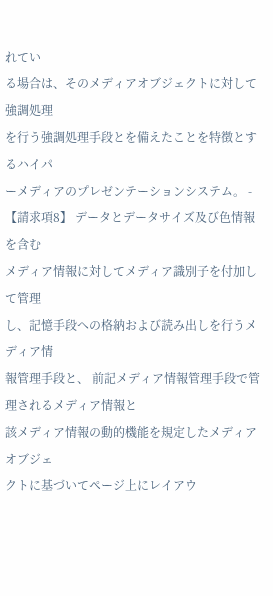れてい
る場合は、そのメディアオブジェクトに対して強調処理
を行う強調処理手段とを備えたことを特徴とするハイパ
ーメディアのプレゼンテーションシステム。 - 【請求項8】 データとデータサイズ及び色情報を含む
メディア情報に対してメディア識別子を付加して管理
し、記憶手段への格納および読み出しを行うメディア情
報管理手段と、 前記メディア情報管理手段で管理されるメディア情報と
該メディア情報の動的機能を規定したメディアオブジェ
クトに基づいてページ上にレイアウ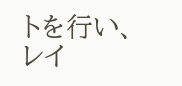トを行い、レイ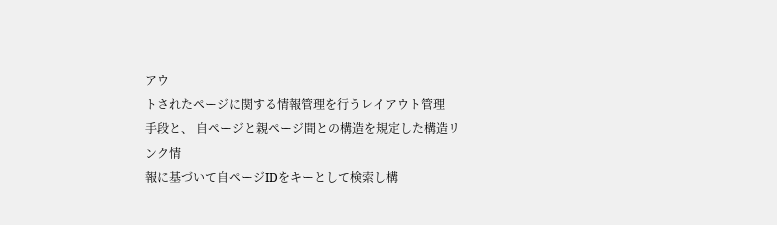アウ
トされたページに関する情報管理を行うレイアウト管理
手段と、 自ページと親ページ間との構造を規定した構造リンク情
報に基づいて自ページIDをキーとして検索し構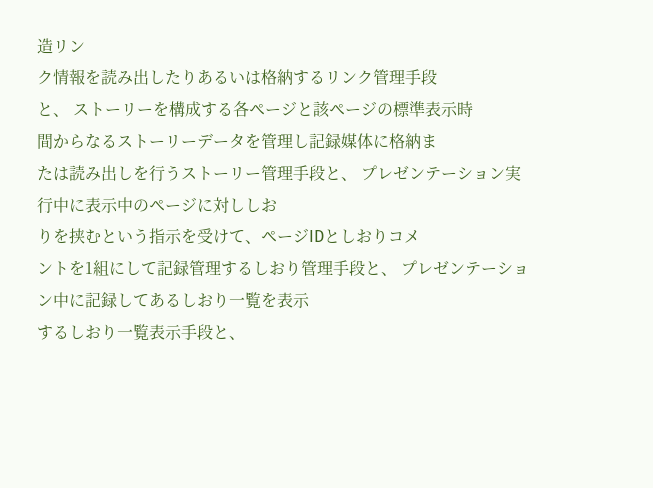造リン
ク情報を読み出したりあるいは格納するリンク管理手段
と、 ストーリーを構成する各ページと該ページの標準表示時
間からなるストーリーデータを管理し記録媒体に格納ま
たは読み出しを行うストーリー管理手段と、 プレゼンテーション実行中に表示中のページに対ししお
りを挟むという指示を受けて、ページIDとしおりコメ
ントを1組にして記録管理するしおり管理手段と、 プレゼンテーション中に記録してあるしおり一覧を表示
するしおり一覧表示手段と、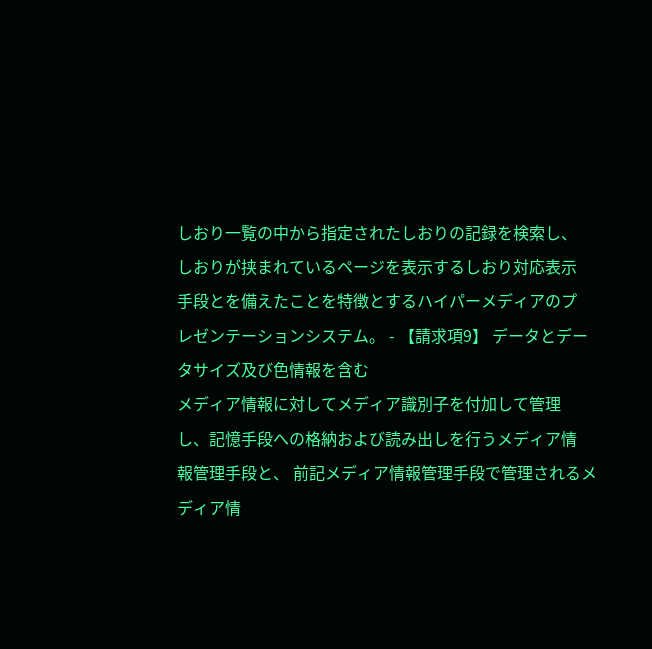しおり一覧の中から指定されたしおりの記録を検索し、
しおりが挟まれているページを表示するしおり対応表示
手段とを備えたことを特徴とするハイパーメディアのプ
レゼンテーションシステム。 - 【請求項9】 データとデータサイズ及び色情報を含む
メディア情報に対してメディア識別子を付加して管理
し、記憶手段への格納および読み出しを行うメディア情
報管理手段と、 前記メディア情報管理手段で管理されるメディア情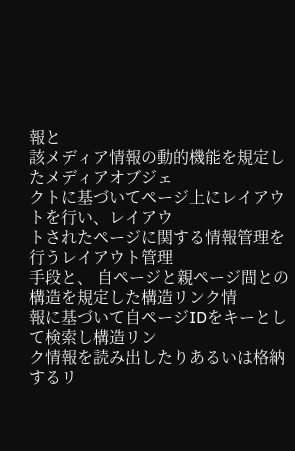報と
該メディア情報の動的機能を規定したメディアオブジェ
クトに基づいてページ上にレイアウトを行い、レイアウ
トされたページに関する情報管理を行うレイアウト管理
手段と、 自ページと親ページ間との構造を規定した構造リンク情
報に基づいて自ページIDをキーとして検索し構造リン
ク情報を読み出したりあるいは格納するリ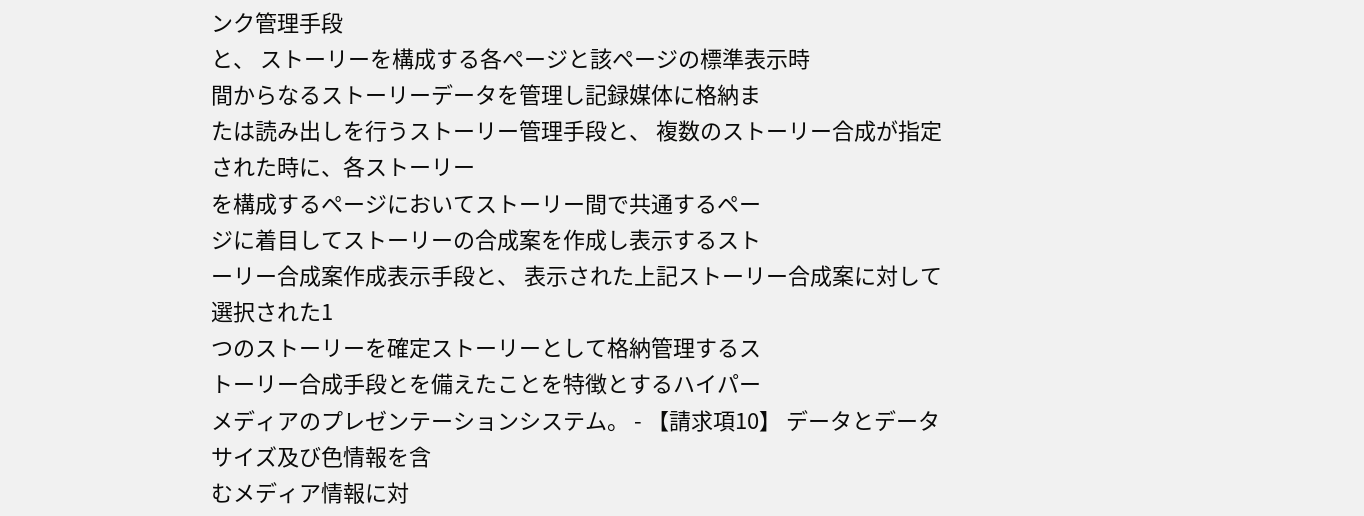ンク管理手段
と、 ストーリーを構成する各ページと該ページの標準表示時
間からなるストーリーデータを管理し記録媒体に格納ま
たは読み出しを行うストーリー管理手段と、 複数のストーリー合成が指定された時に、各ストーリー
を構成するページにおいてストーリー間で共通するペー
ジに着目してストーリーの合成案を作成し表示するスト
ーリー合成案作成表示手段と、 表示された上記ストーリー合成案に対して選択された1
つのストーリーを確定ストーリーとして格納管理するス
トーリー合成手段とを備えたことを特徴とするハイパー
メディアのプレゼンテーションシステム。 - 【請求項10】 データとデータサイズ及び色情報を含
むメディア情報に対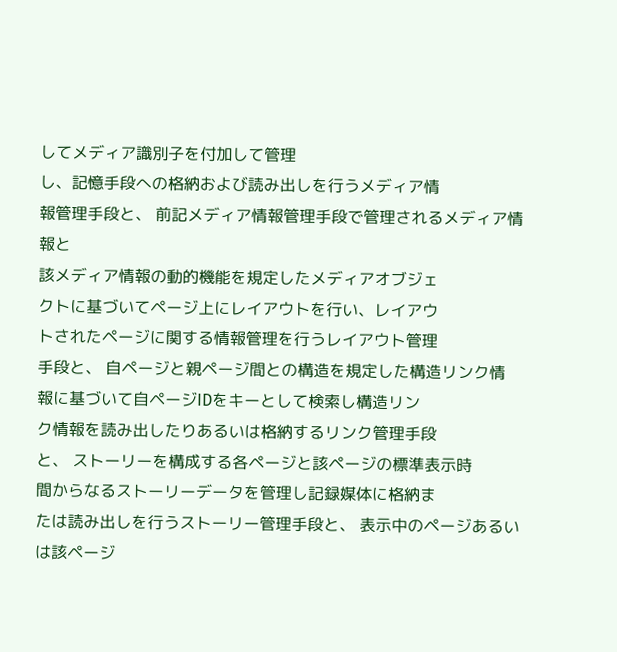してメディア識別子を付加して管理
し、記憶手段への格納および読み出しを行うメディア情
報管理手段と、 前記メディア情報管理手段で管理されるメディア情報と
該メディア情報の動的機能を規定したメディアオブジェ
クトに基づいてページ上にレイアウトを行い、レイアウ
トされたページに関する情報管理を行うレイアウト管理
手段と、 自ページと親ページ間との構造を規定した構造リンク情
報に基づいて自ページIDをキーとして検索し構造リン
ク情報を読み出したりあるいは格納するリンク管理手段
と、 ストーリーを構成する各ページと該ページの標準表示時
間からなるストーリーデータを管理し記録媒体に格納ま
たは読み出しを行うストーリー管理手段と、 表示中のページあるいは該ページ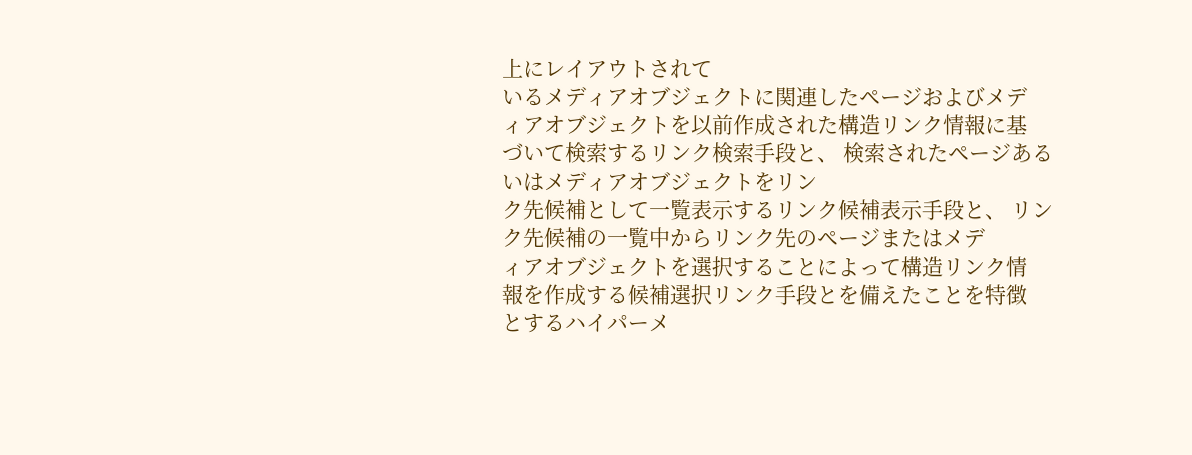上にレイアウトされて
いるメディアオブジェクトに関連したページおよびメデ
ィアオブジェクトを以前作成された構造リンク情報に基
づいて検索するリンク検索手段と、 検索されたページあるいはメディアオブジェクトをリン
ク先候補として一覧表示するリンク候補表示手段と、 リンク先候補の一覧中からリンク先のページまたはメデ
ィアオブジェクトを選択することによって構造リンク情
報を作成する候補選択リンク手段とを備えたことを特徴
とするハイパーメ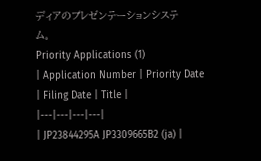ディアのプレゼンテーションシステ
ム。
Priority Applications (1)
| Application Number | Priority Date | Filing Date | Title |
|---|---|---|---|
| JP23844295A JP3309665B2 (ja) |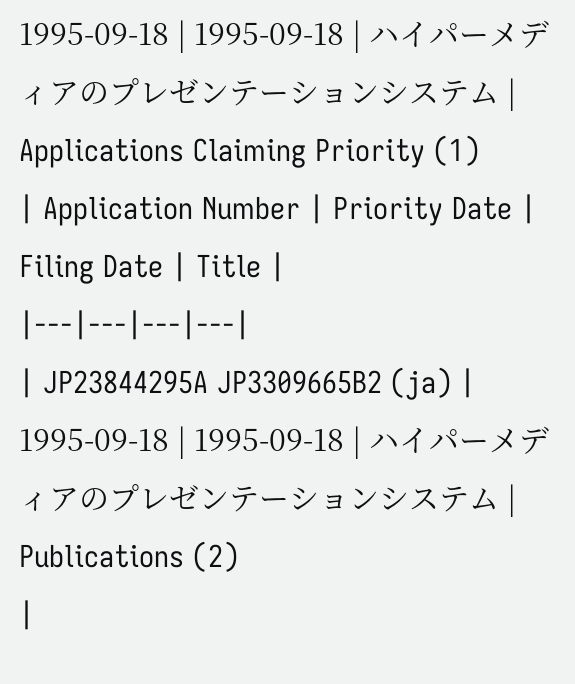1995-09-18 | 1995-09-18 | ハイパーメディアのプレゼンテーションシステム |
Applications Claiming Priority (1)
| Application Number | Priority Date | Filing Date | Title |
|---|---|---|---|
| JP23844295A JP3309665B2 (ja) | 1995-09-18 | 1995-09-18 | ハイパーメディアのプレゼンテーションシステム |
Publications (2)
|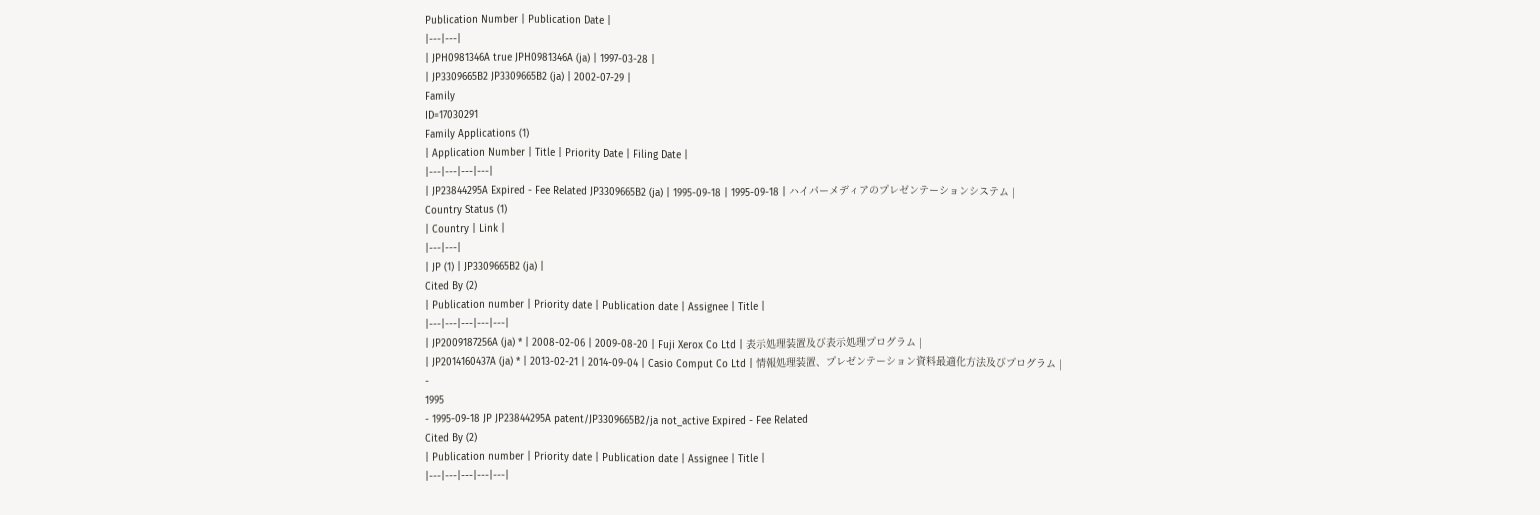Publication Number | Publication Date |
|---|---|
| JPH0981346A true JPH0981346A (ja) | 1997-03-28 |
| JP3309665B2 JP3309665B2 (ja) | 2002-07-29 |
Family
ID=17030291
Family Applications (1)
| Application Number | Title | Priority Date | Filing Date |
|---|---|---|---|
| JP23844295A Expired - Fee Related JP3309665B2 (ja) | 1995-09-18 | 1995-09-18 | ハイパーメディアのプレゼンテーションシステム |
Country Status (1)
| Country | Link |
|---|---|
| JP (1) | JP3309665B2 (ja) |
Cited By (2)
| Publication number | Priority date | Publication date | Assignee | Title |
|---|---|---|---|---|
| JP2009187256A (ja) * | 2008-02-06 | 2009-08-20 | Fuji Xerox Co Ltd | 表示処理装置及び表示処理プログラム |
| JP2014160437A (ja) * | 2013-02-21 | 2014-09-04 | Casio Comput Co Ltd | 情報処理装置、プレゼンテーション資料最適化方法及びプログラム |
-
1995
- 1995-09-18 JP JP23844295A patent/JP3309665B2/ja not_active Expired - Fee Related
Cited By (2)
| Publication number | Priority date | Publication date | Assignee | Title |
|---|---|---|---|---|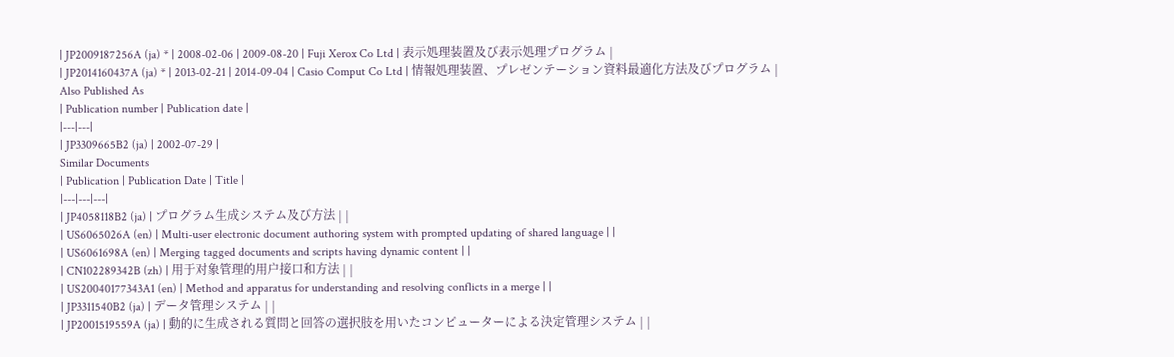| JP2009187256A (ja) * | 2008-02-06 | 2009-08-20 | Fuji Xerox Co Ltd | 表示処理装置及び表示処理プログラム |
| JP2014160437A (ja) * | 2013-02-21 | 2014-09-04 | Casio Comput Co Ltd | 情報処理装置、プレゼンテーション資料最適化方法及びプログラム |
Also Published As
| Publication number | Publication date |
|---|---|
| JP3309665B2 (ja) | 2002-07-29 |
Similar Documents
| Publication | Publication Date | Title |
|---|---|---|
| JP4058118B2 (ja) | プログラム生成システム及び方法 | |
| US6065026A (en) | Multi-user electronic document authoring system with prompted updating of shared language | |
| US6061698A (en) | Merging tagged documents and scripts having dynamic content | |
| CN102289342B (zh) | 用于对象管理的用户接口和方法 | |
| US20040177343A1 (en) | Method and apparatus for understanding and resolving conflicts in a merge | |
| JP3311540B2 (ja) | データ管理システム | |
| JP2001519559A (ja) | 動的に生成される質問と回答の選択肢を用いたコンピューターによる決定管理システム | |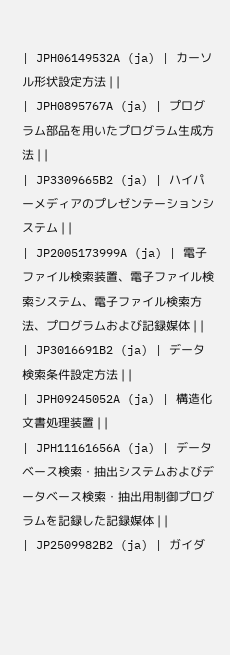| JPH06149532A (ja) | カーソル形状設定方法 | |
| JPH0895767A (ja) | プログラム部品を用いたプログラム生成方法 | |
| JP3309665B2 (ja) | ハイパーメディアのプレゼンテーションシステム | |
| JP2005173999A (ja) | 電子ファイル検索装置、電子ファイル検索システム、電子ファイル検索方法、プログラムおよび記録媒体 | |
| JP3016691B2 (ja) | データ検索条件設定方法 | |
| JPH09245052A (ja) | 構造化文書処理装置 | |
| JPH11161656A (ja) | データベース検索・抽出システムおよびデータベース検索・抽出用制御プログラムを記録した記録媒体 | |
| JP2509982B2 (ja) | ガイダ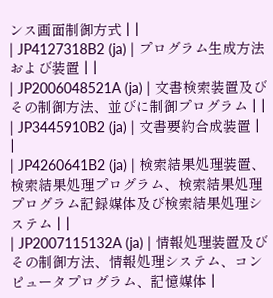ンス画面制御方式 | |
| JP4127318B2 (ja) | プログラム生成方法および装置 | |
| JP2006048521A (ja) | 文書検索装置及びその制御方法、並びに制御プログラム | |
| JP3445910B2 (ja) | 文書要約合成装置 | |
| JP4260641B2 (ja) | 検索結果処理装置、検索結果処理プログラム、検索結果処理プログラム記録媒体及び検索結果処理システム | |
| JP2007115132A (ja) | 情報処理装置及びその制御方法、情報処理システム、コンピュータプログラム、記憶媒体 |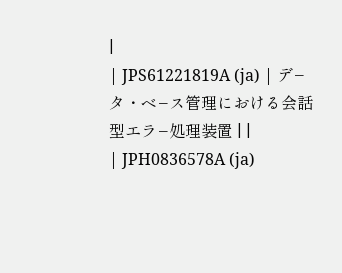|
| JPS61221819A (ja) | デ−タ・ベ−ス管理における会話型エラ−処理装置 | |
| JPH0836578A (ja)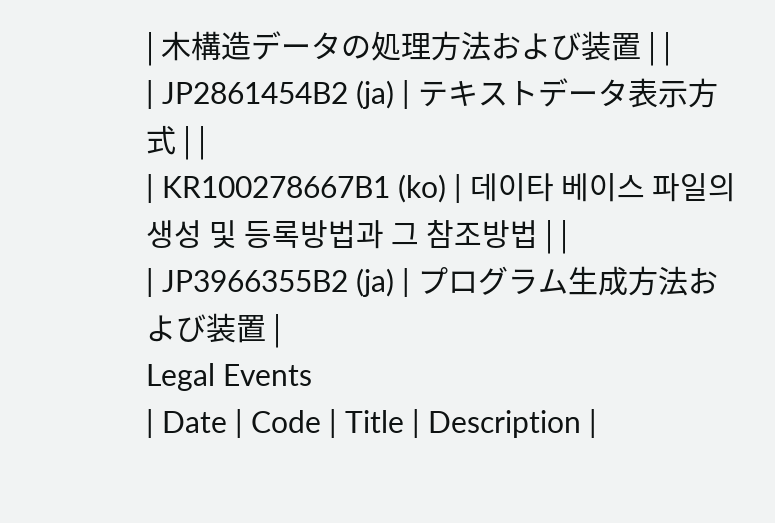| 木構造データの処理方法および装置 | |
| JP2861454B2 (ja) | テキストデータ表示方式 | |
| KR100278667B1 (ko) | 데이타 베이스 파일의 생성 및 등록방법과 그 참조방법 | |
| JP3966355B2 (ja) | プログラム生成方法および装置 |
Legal Events
| Date | Code | Title | Description |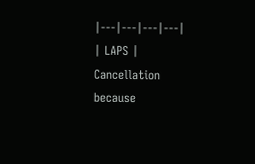|---|---|---|---|
| LAPS | Cancellation because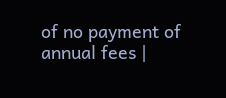of no payment of annual fees |